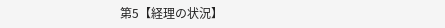第5【経理の状況】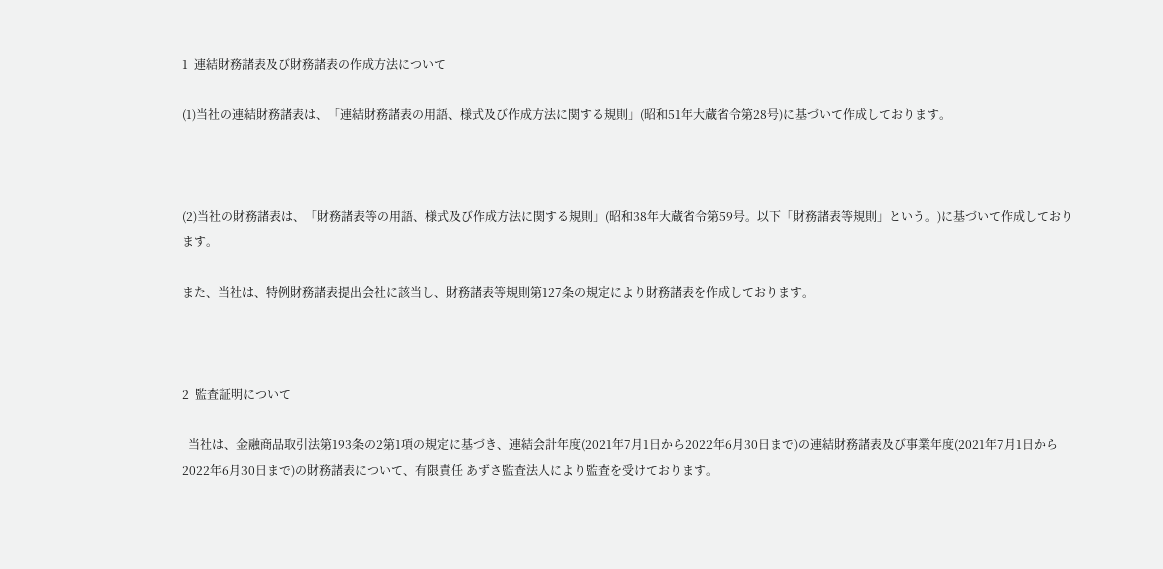1  連結財務諸表及び財務諸表の作成方法について

(1)当社の連結財務諸表は、「連結財務諸表の用語、様式及び作成方法に関する規則」(昭和51年大蔵省令第28号)に基づいて作成しております。



(2)当社の財務諸表は、「財務諸表等の用語、様式及び作成方法に関する規則」(昭和38年大蔵省令第59号。以下「財務諸表等規則」という。)に基づいて作成しております。

また、当社は、特例財務諸表提出会社に該当し、財務諸表等規則第127条の規定により財務諸表を作成しております。



2  監査証明について

  当社は、金融商品取引法第193条の2第1項の規定に基づき、連結会計年度(2021年7月1日から2022年6月30日まで)の連結財務諸表及び事業年度(2021年7月1日から2022年6月30日まで)の財務諸表について、有限責任 あずさ監査法人により監査を受けております。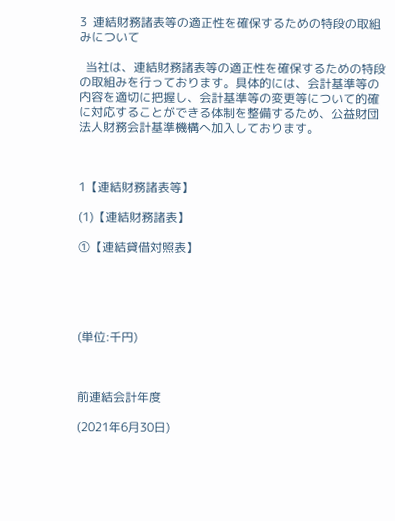3  連結財務諸表等の適正性を確保するための特段の取組みについて

  当社は、連結財務諸表等の適正性を確保するための特段の取組みを行っております。具体的には、会計基準等の内容を適切に把握し、会計基準等の変更等について的確に対応することができる体制を整備するため、公益財団法人財務会計基準機構へ加入しております。



1【連結財務諸表等】

(1)【連結財務諸表】

①【連結貸借対照表】





(単位:千円)



前連結会計年度

(2021年6月30日)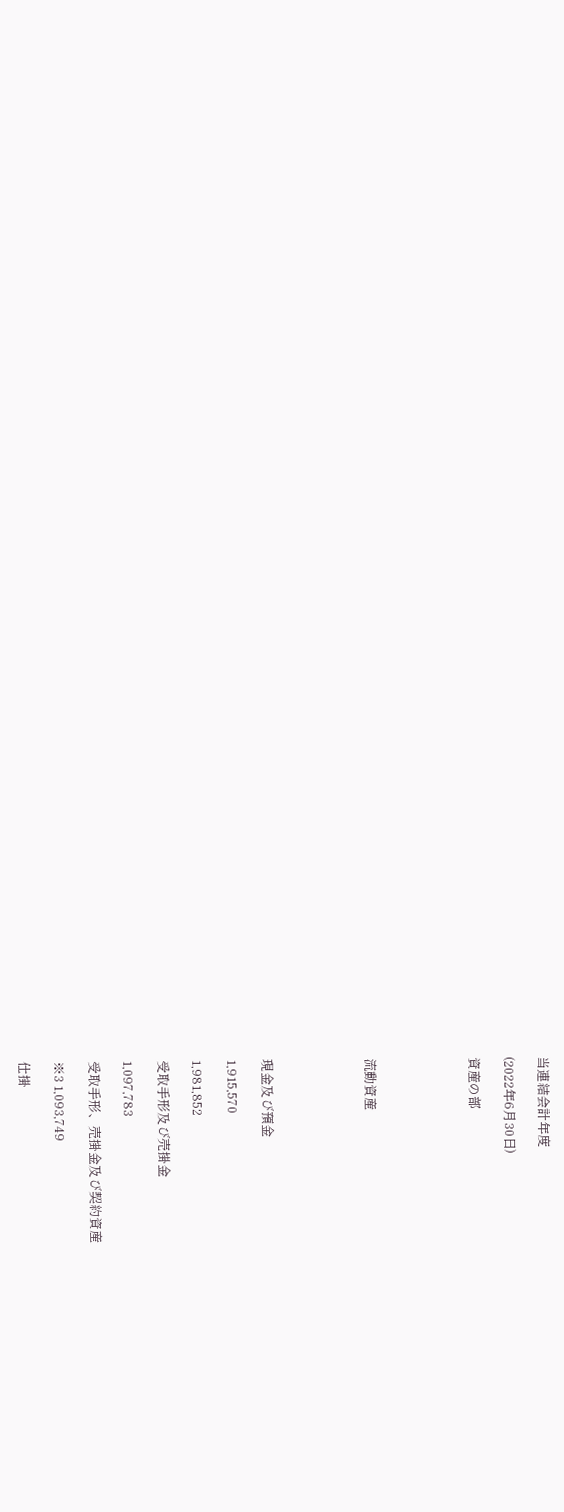当連結会計年度

(2022年6月30日)

資産の部





流動資産





現金及び預金

1,915,570

1,981,852

受取手形及び売掛金

1,097,783

受取手形、売掛金及び契約資産

※3 1,093,749

仕掛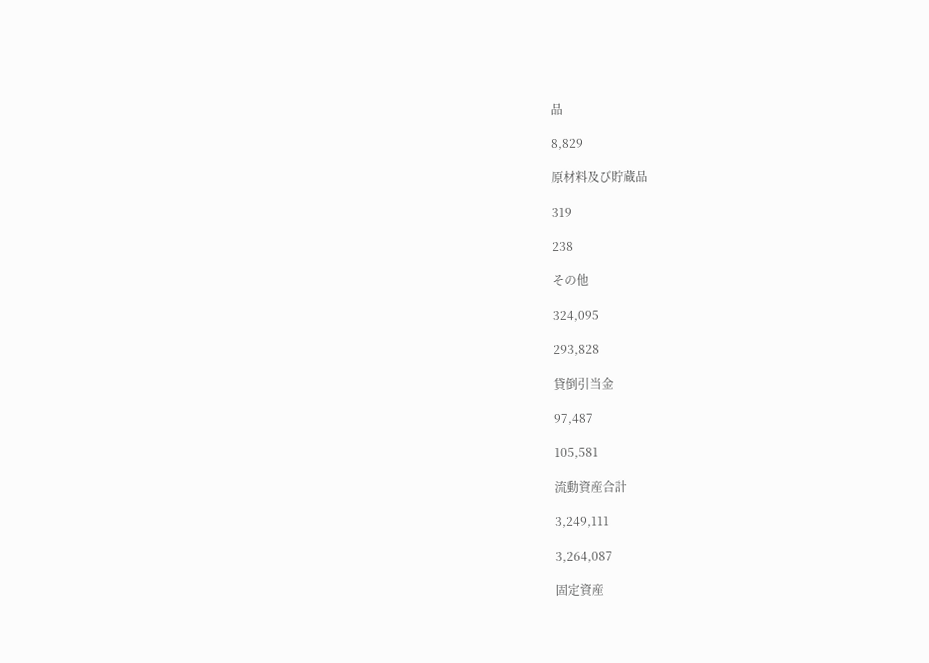品

8,829

原材料及び貯蔵品

319

238

その他

324,095

293,828

貸倒引当金

97,487

105,581

流動資産合計

3,249,111

3,264,087

固定資産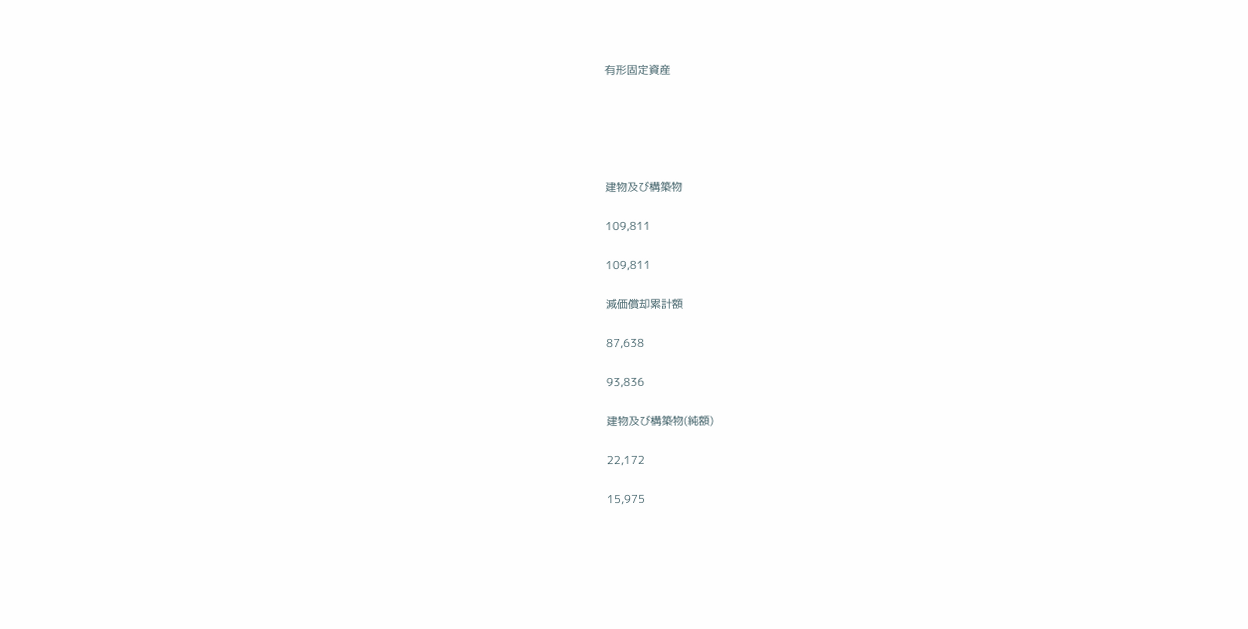有形固定資産





建物及び構築物

109,811

109,811

減価償却累計額

87,638

93,836

建物及び構築物(純額)

22,172

15,975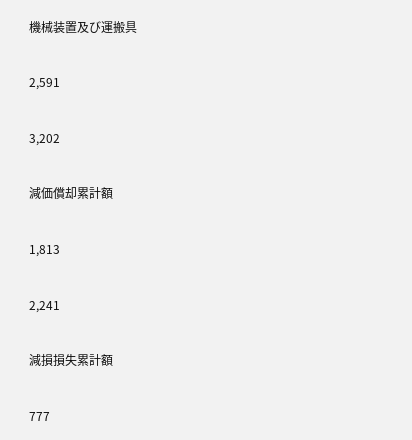機械装置及び運搬具

2,591

3,202

減価償却累計額

1,813

2,241

減損損失累計額

777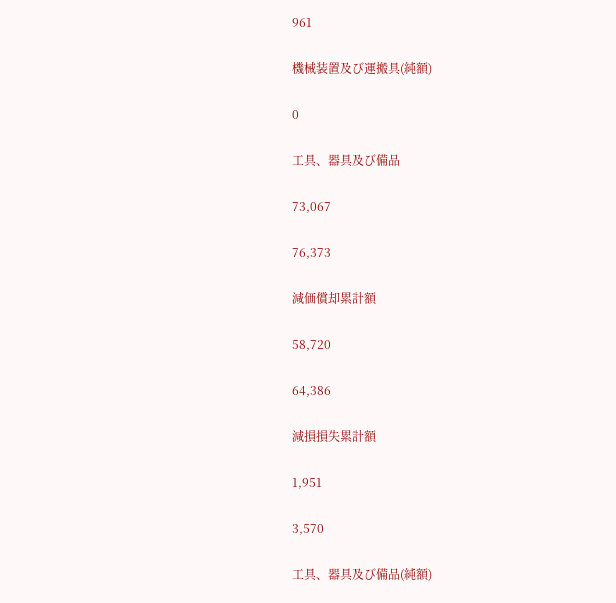961

機械装置及び運搬具(純額)

0

工具、器具及び備品

73,067

76,373

減価償却累計額

58,720

64,386

減損損失累計額

1,951

3,570

工具、器具及び備品(純額)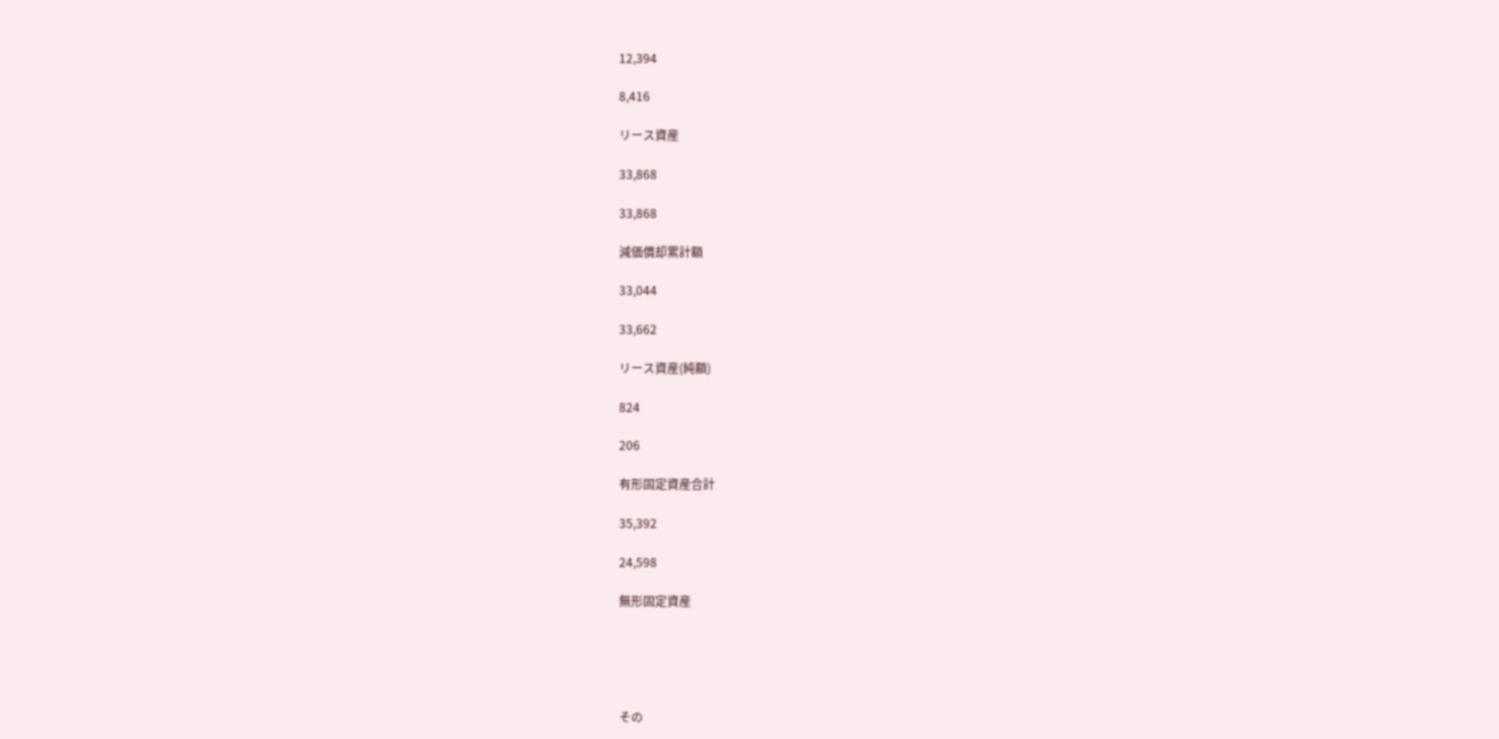12,394

8,416

リース資産

33,868

33,868

減価償却累計額

33,044

33,662

リース資産(純額)

824

206

有形固定資産合計

35,392

24,598

無形固定資産





その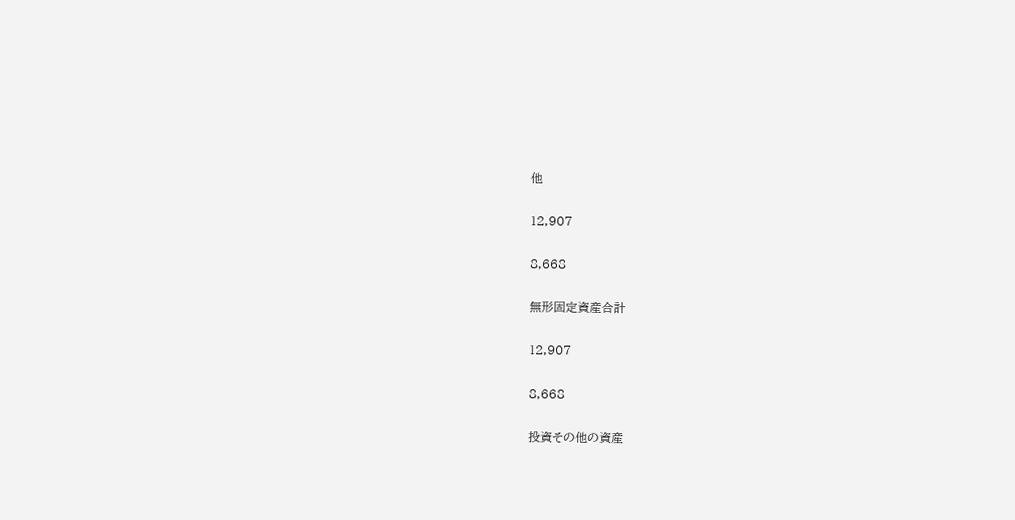他

12,907

8,668

無形固定資産合計

12,907

8,668

投資その他の資産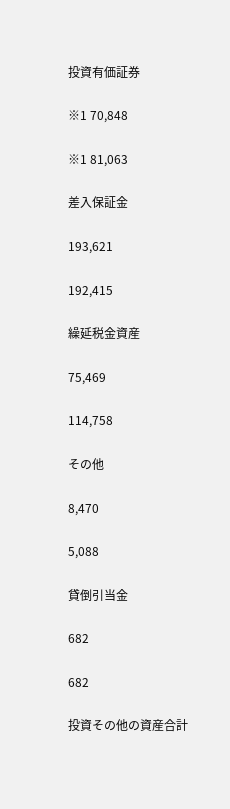投資有価証券

※1 70,848

※1 81,063

差入保証金

193,621

192,415

繰延税金資産

75,469

114,758

その他

8,470

5,088

貸倒引当金

682

682

投資その他の資産合計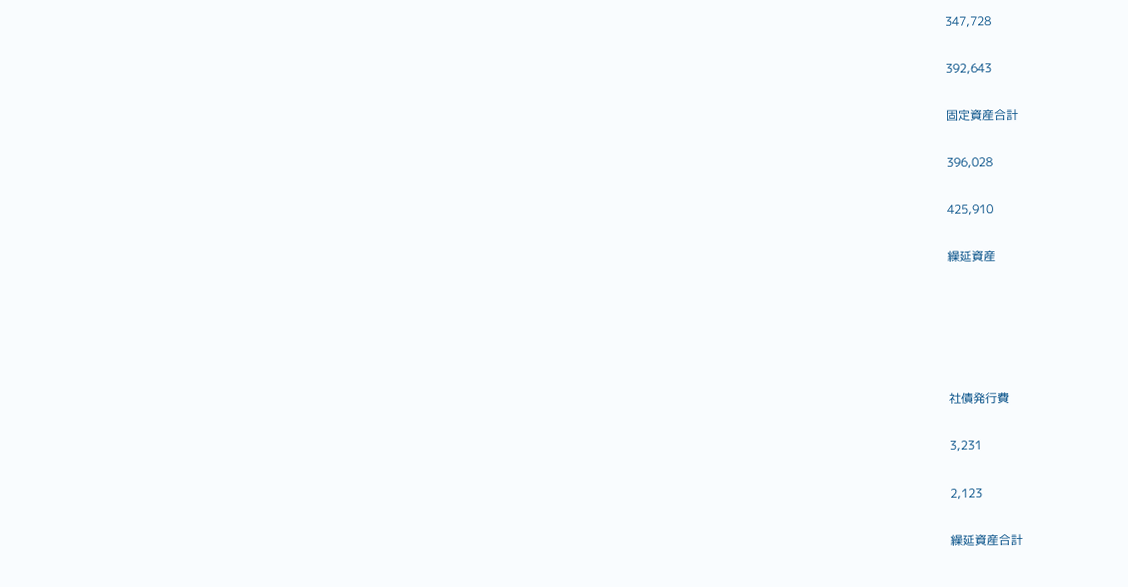347,728

392,643

固定資産合計

396,028

425,910

繰延資産





社債発行費

3,231

2,123

繰延資産合計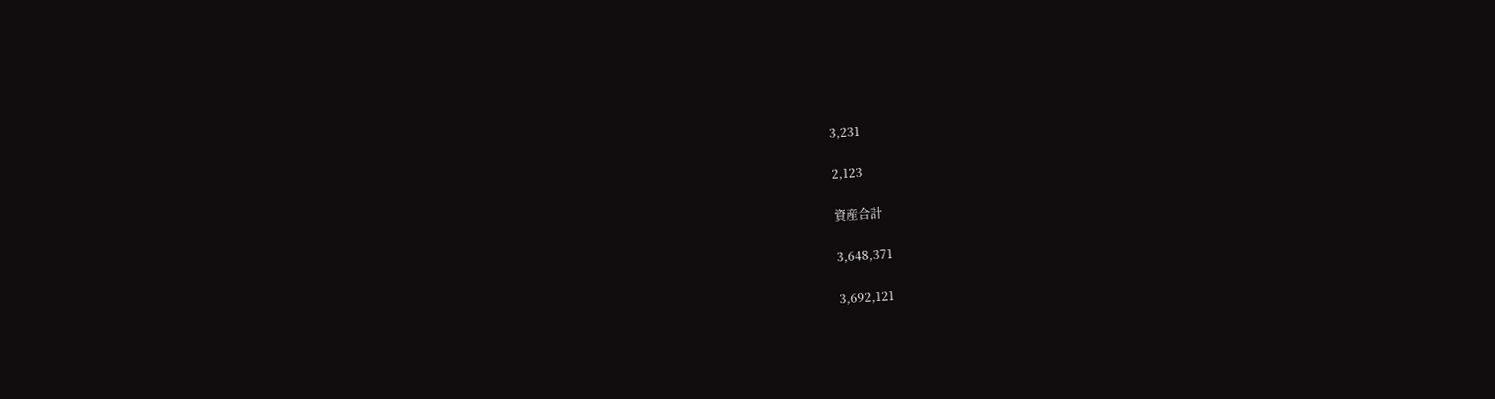3,231

2,123

資産合計

3,648,371

3,692,121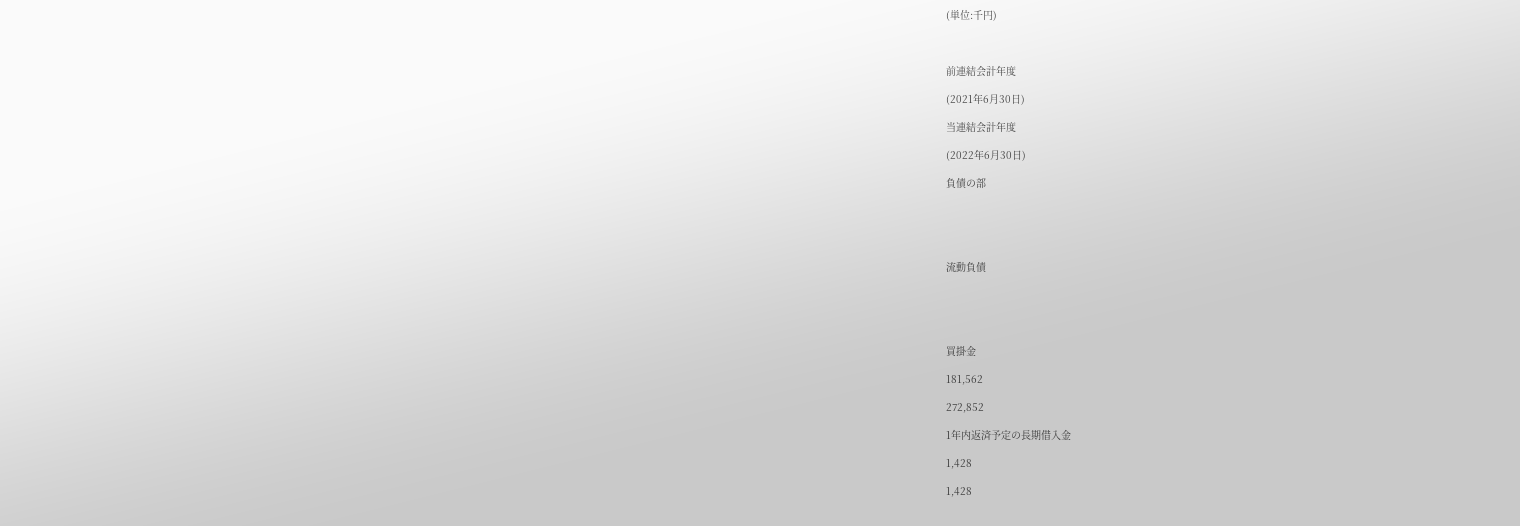(単位:千円)



前連結会計年度

(2021年6月30日)

当連結会計年度

(2022年6月30日)

負債の部





流動負債





買掛金

181,562

272,852

1年内返済予定の長期借入金

1,428

1,428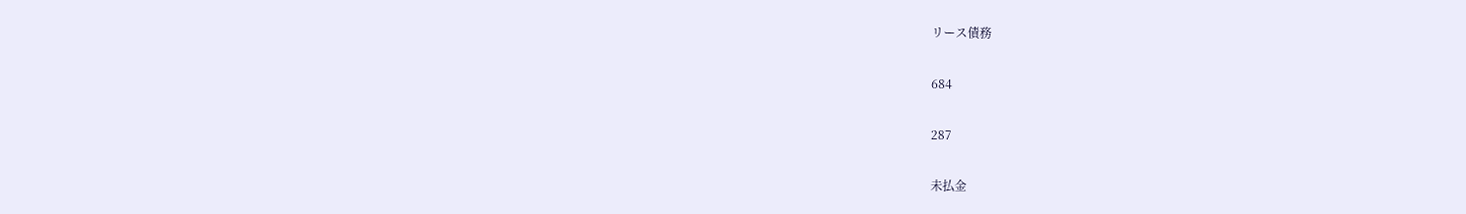リース債務

684

287

未払金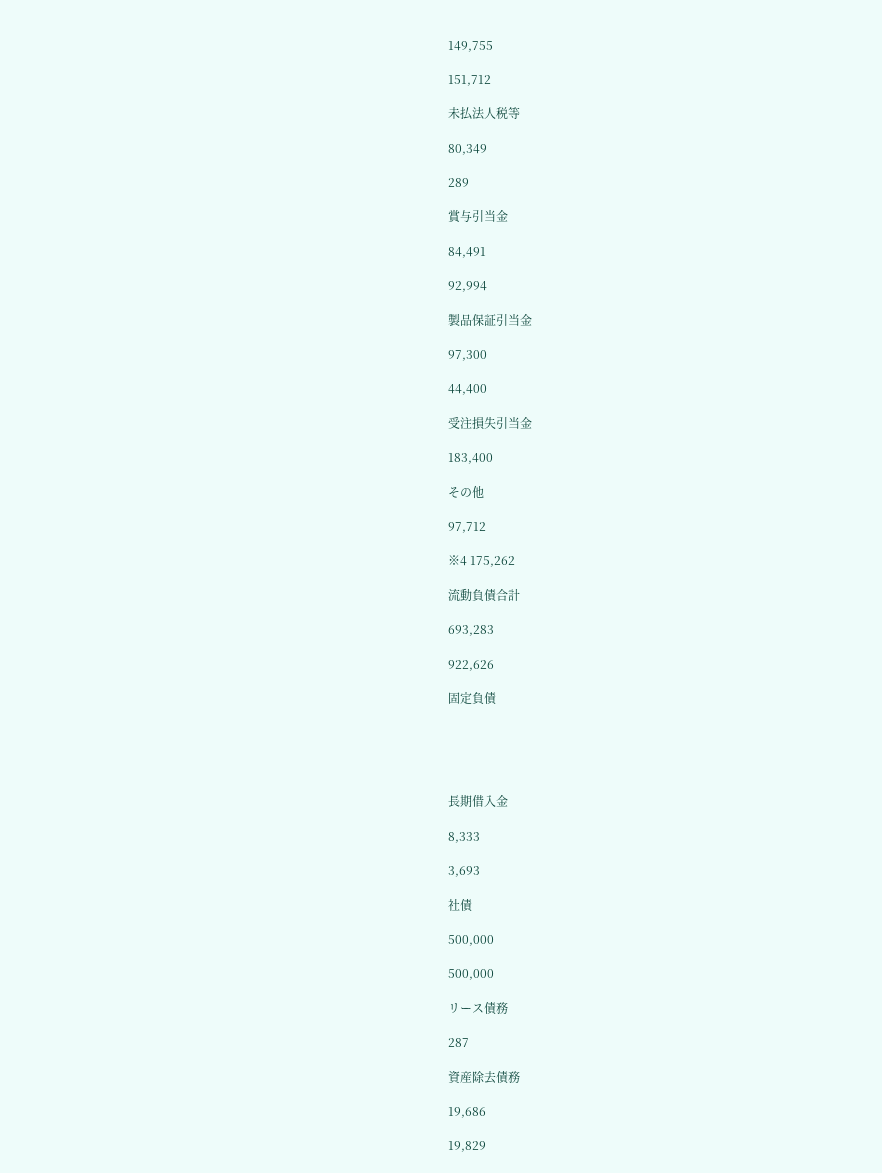149,755

151,712

未払法人税等

80,349

289

賞与引当金

84,491

92,994

製品保証引当金

97,300

44,400

受注損失引当金

183,400

その他

97,712

※4 175,262

流動負債合計

693,283

922,626

固定負債





長期借入金

8,333

3,693

社債

500,000

500,000

リース債務

287

資産除去債務

19,686

19,829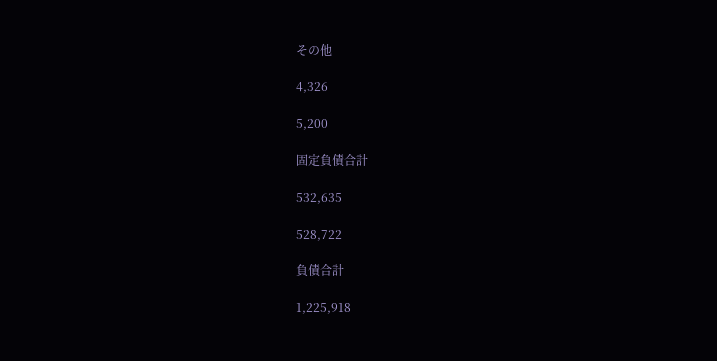その他

4,326

5,200

固定負債合計

532,635

528,722

負債合計

1,225,918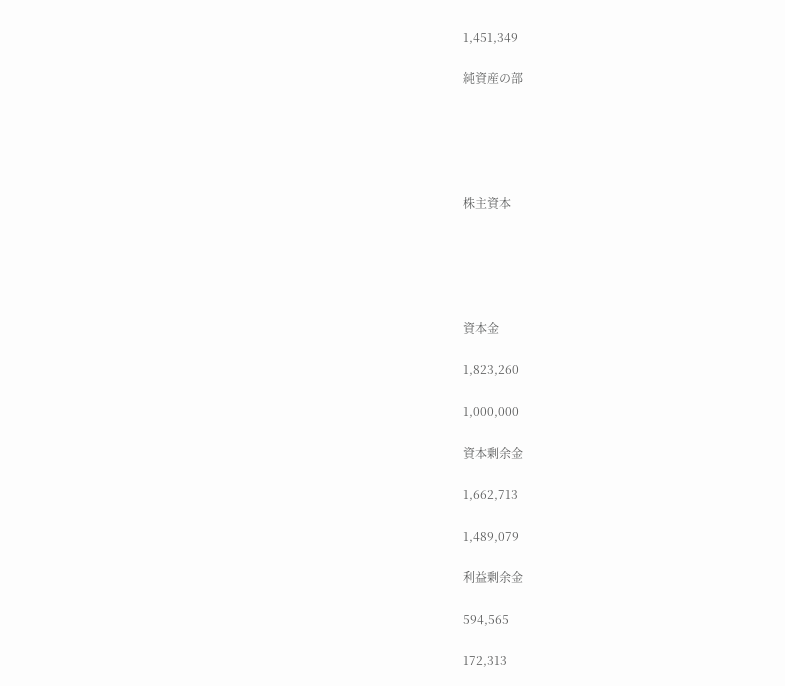1,451,349

純資産の部





株主資本





資本金

1,823,260

1,000,000

資本剰余金

1,662,713

1,489,079

利益剰余金

594,565

172,313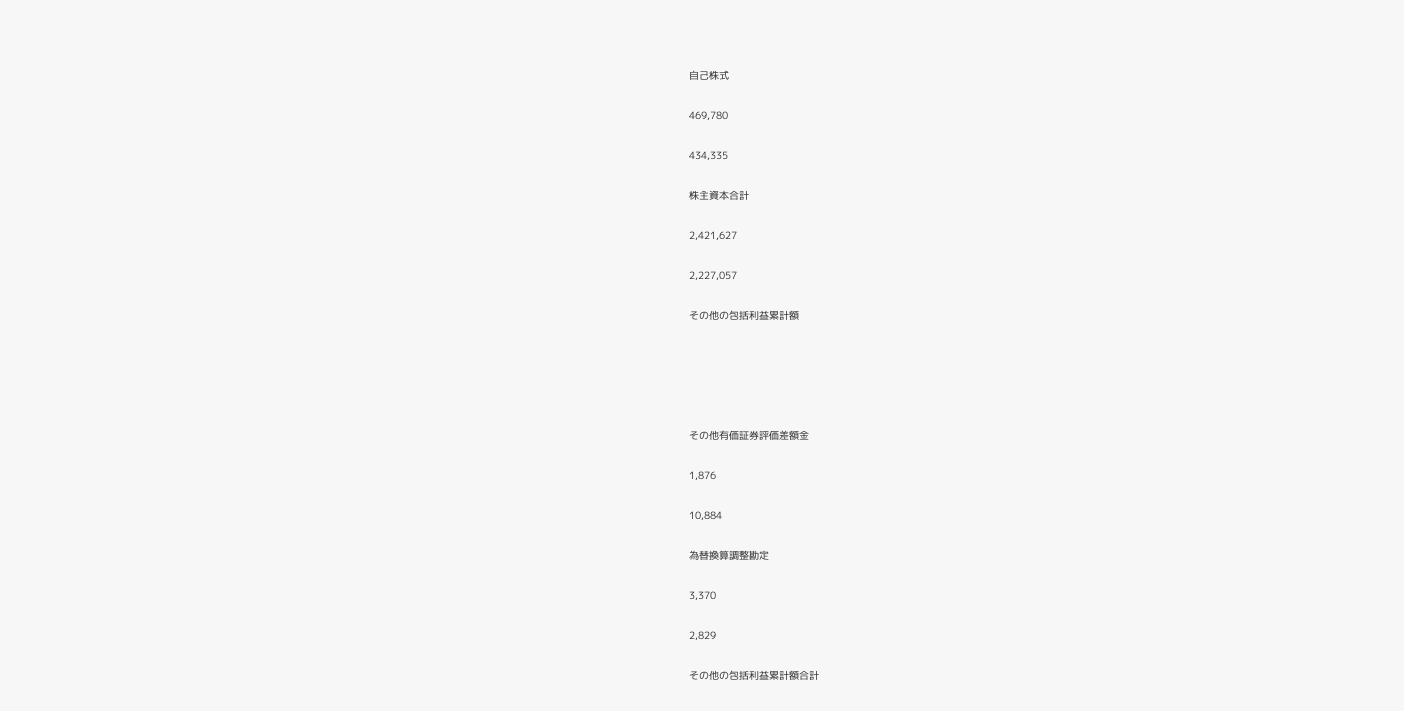自己株式

469,780

434,335

株主資本合計

2,421,627

2,227,057

その他の包括利益累計額





その他有価証券評価差額金

1,876

10,884

為替換算調整勘定

3,370

2,829

その他の包括利益累計額合計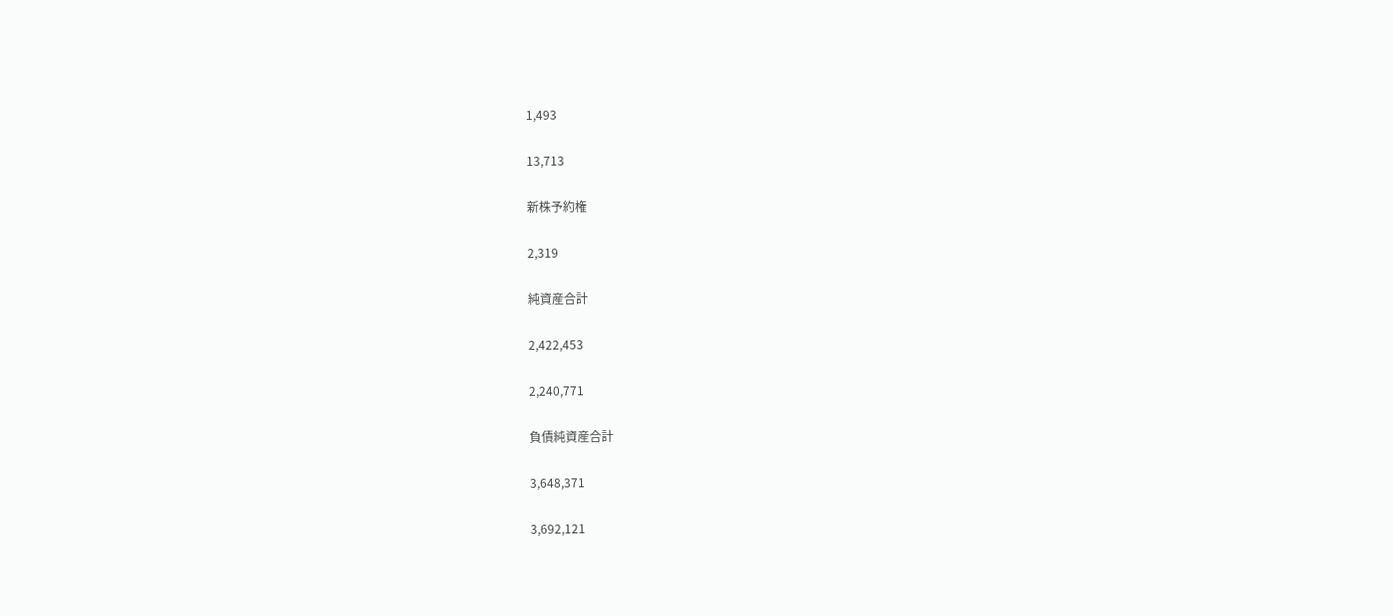1,493

13,713

新株予約権

2,319

純資産合計

2,422,453

2,240,771

負債純資産合計

3,648,371

3,692,121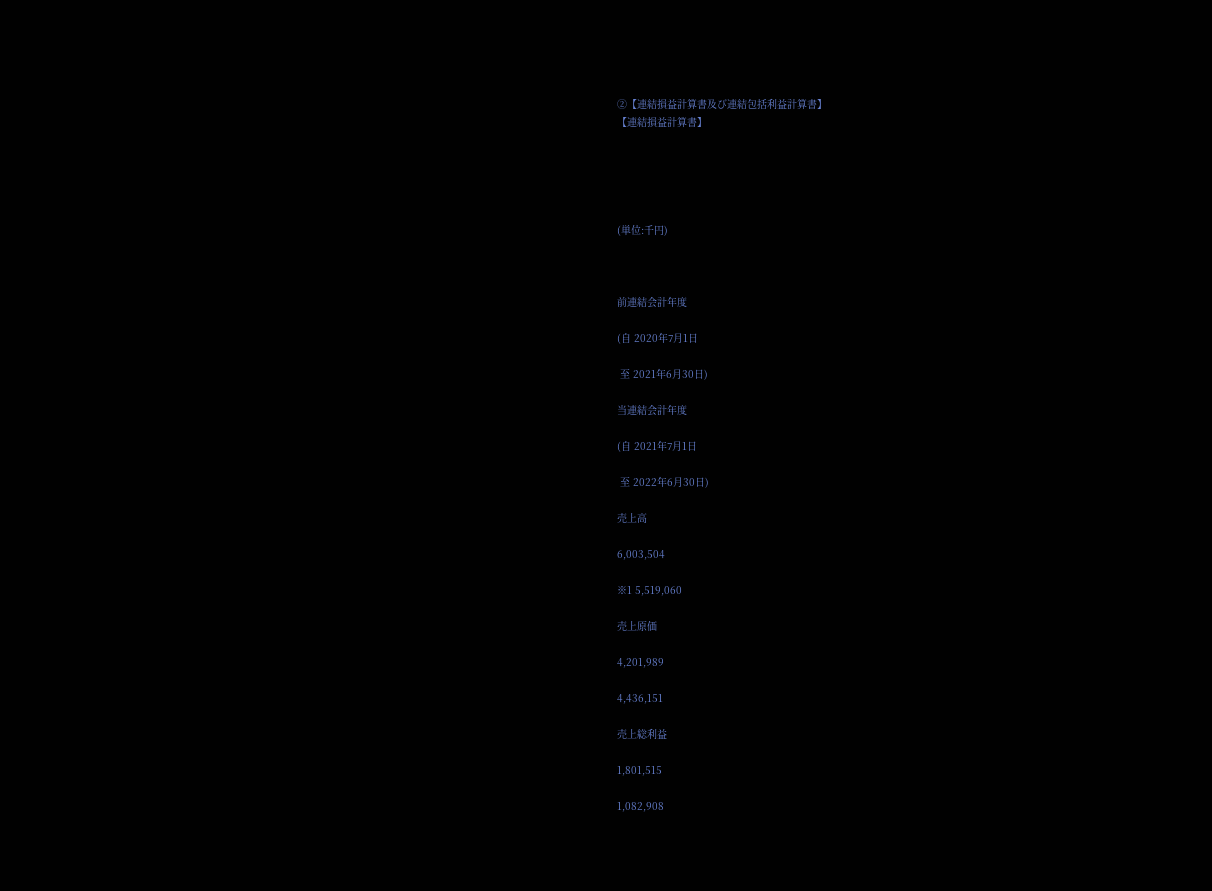②【連結損益計算書及び連結包括利益計算書】
【連結損益計算書】





(単位:千円)



前連結会計年度

(自 2020年7月1日

 至 2021年6月30日)

当連結会計年度

(自 2021年7月1日

 至 2022年6月30日)

売上高

6,003,504

※1 5,519,060

売上原価

4,201,989

4,436,151

売上総利益

1,801,515

1,082,908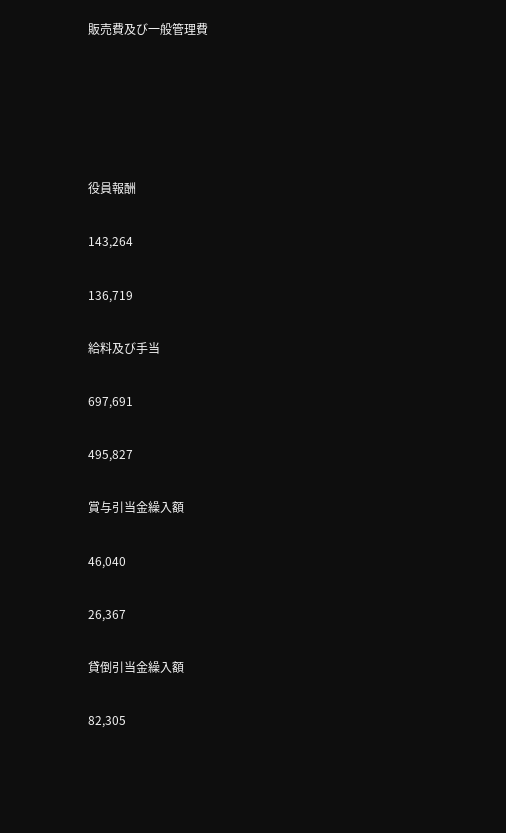販売費及び一般管理費





役員報酬

143,264

136,719

給料及び手当

697,691

495,827

賞与引当金繰入額

46,040

26,367

貸倒引当金繰入額

82,305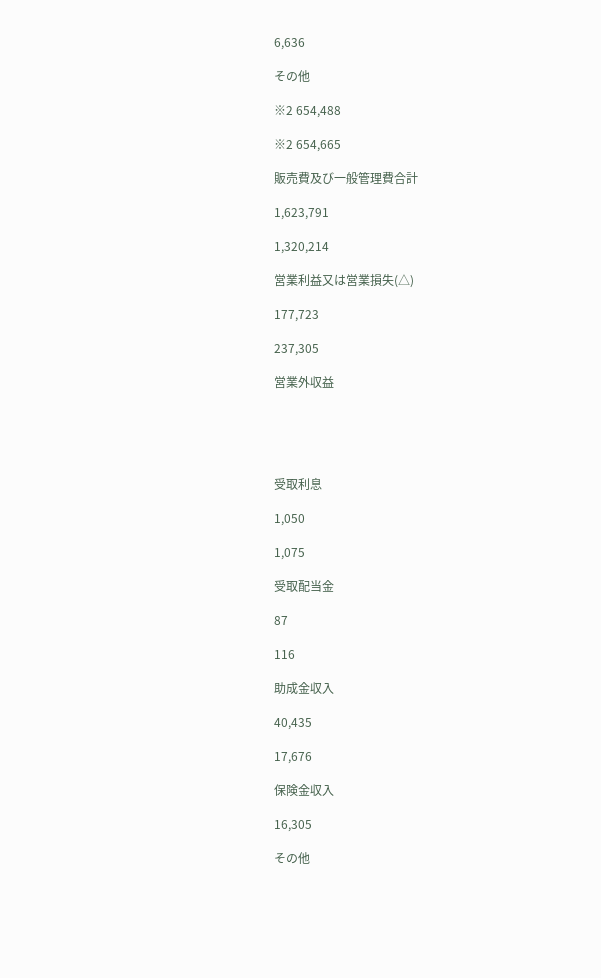6,636

その他

※2 654,488

※2 654,665

販売費及び一般管理費合計

1,623,791

1,320,214

営業利益又は営業損失(△)

177,723

237,305

営業外収益





受取利息

1,050

1,075

受取配当金

87

116

助成金収入

40,435

17,676

保険金収入

16,305

その他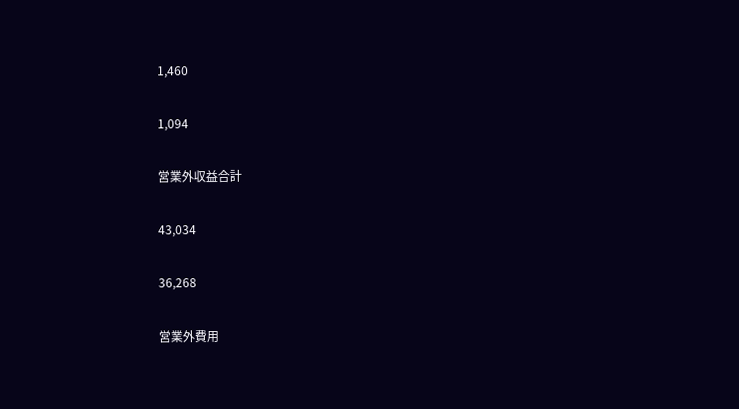1,460

1,094

営業外収益合計

43,034

36,268

営業外費用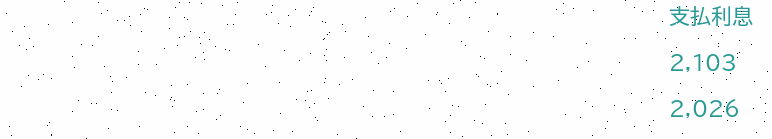支払利息

2,103

2,026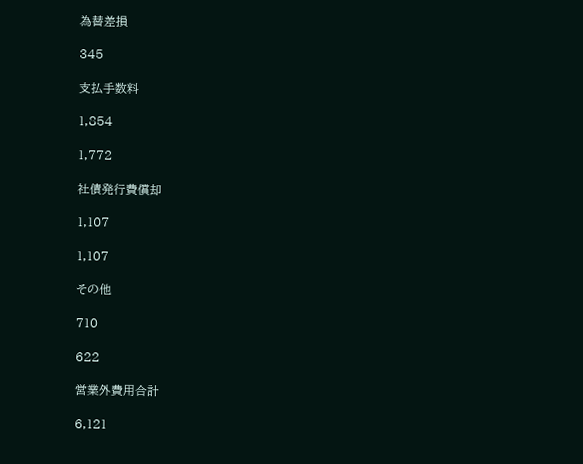為替差損

345

支払手数料

1,854

1,772

社債発行費償却

1,107

1,107

その他

710

622

営業外費用合計

6,121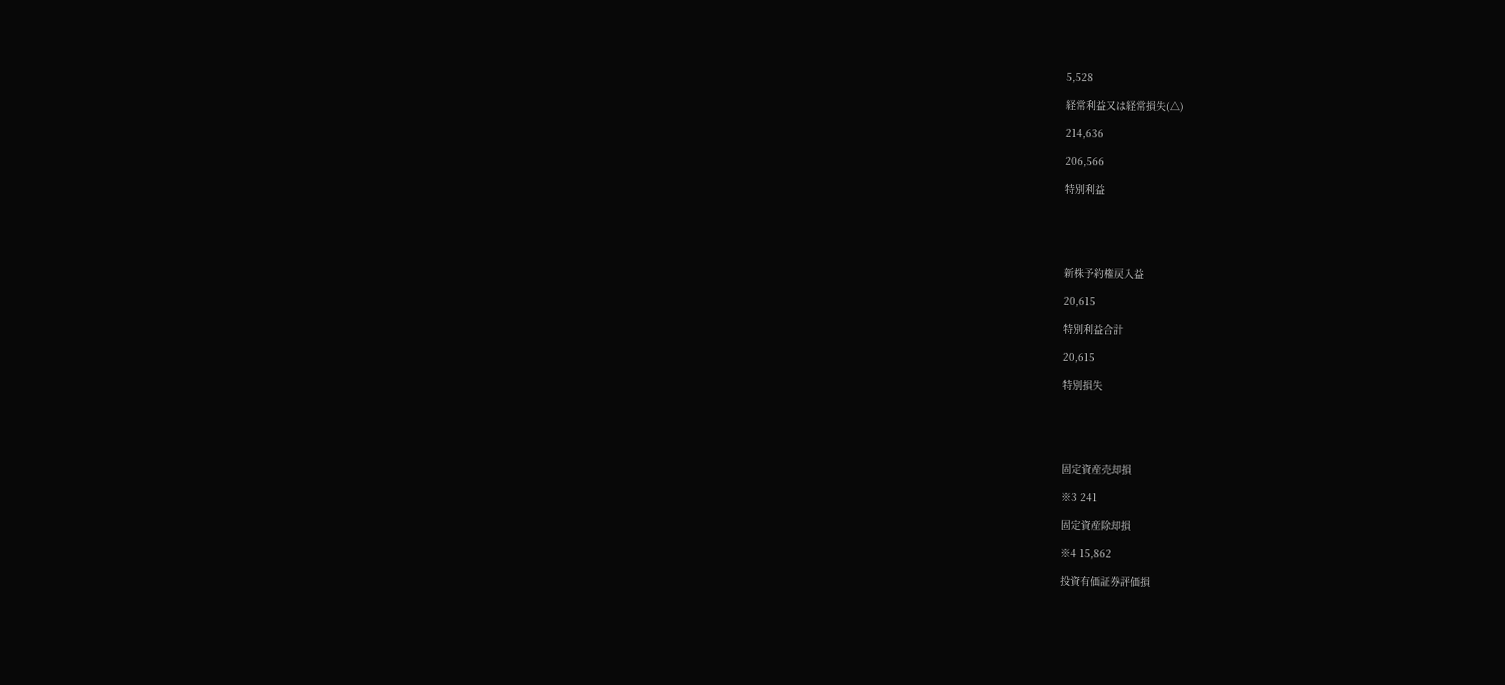5,528

経常利益又は経常損失(△)

214,636

206,566

特別利益





新株予約権戻入益

20,615

特別利益合計

20,615

特別損失





固定資産売却損

※3 241

固定資産除却損

※4 15,862

投資有価証券評価損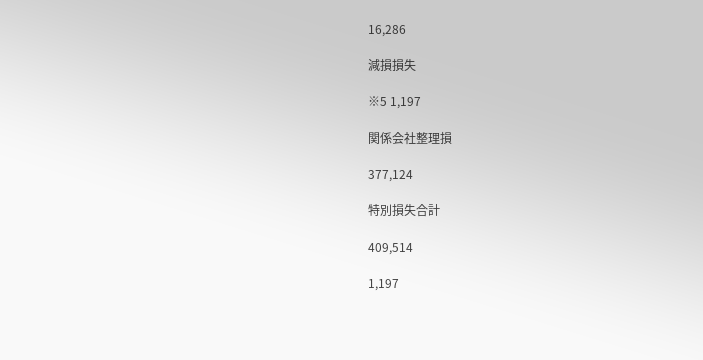16,286

減損損失

※5 1,197

関係会社整理損

377,124

特別損失合計

409,514

1,197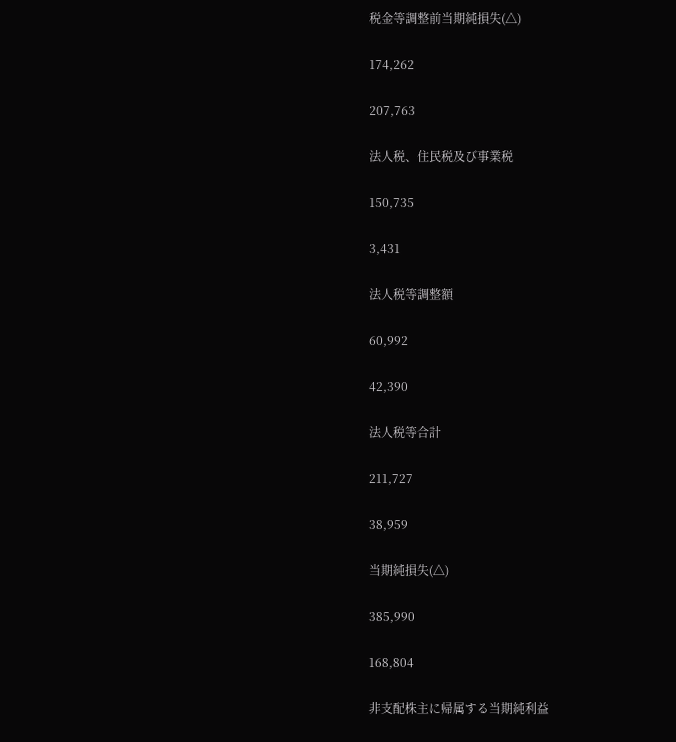税金等調整前当期純損失(△)

174,262

207,763

法人税、住民税及び事業税

150,735

3,431

法人税等調整額

60,992

42,390

法人税等合計

211,727

38,959

当期純損失(△)

385,990

168,804

非支配株主に帰属する当期純利益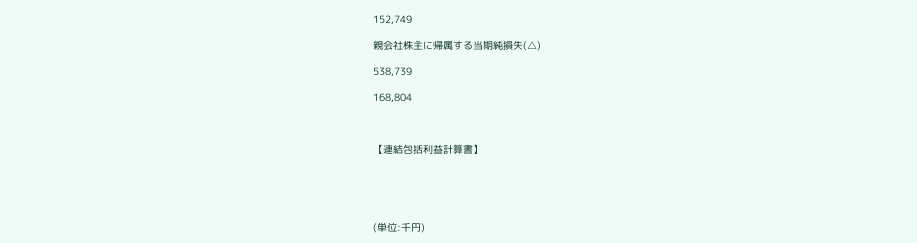152,749

親会社株主に帰属する当期純損失(△)

538,739

168,804



【連結包括利益計算書】





(単位:千円)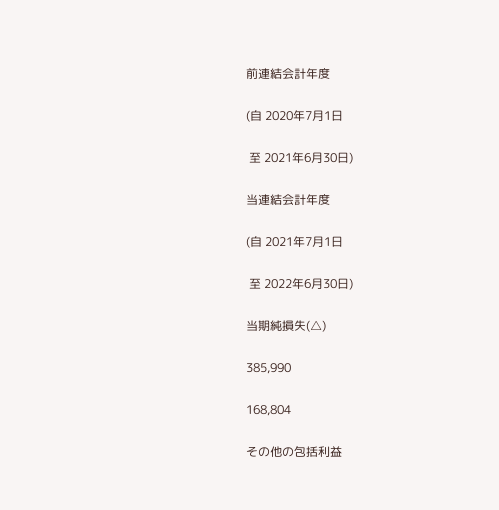前連結会計年度

(自 2020年7月1日

 至 2021年6月30日)

当連結会計年度

(自 2021年7月1日

 至 2022年6月30日)

当期純損失(△)

385,990

168,804

その他の包括利益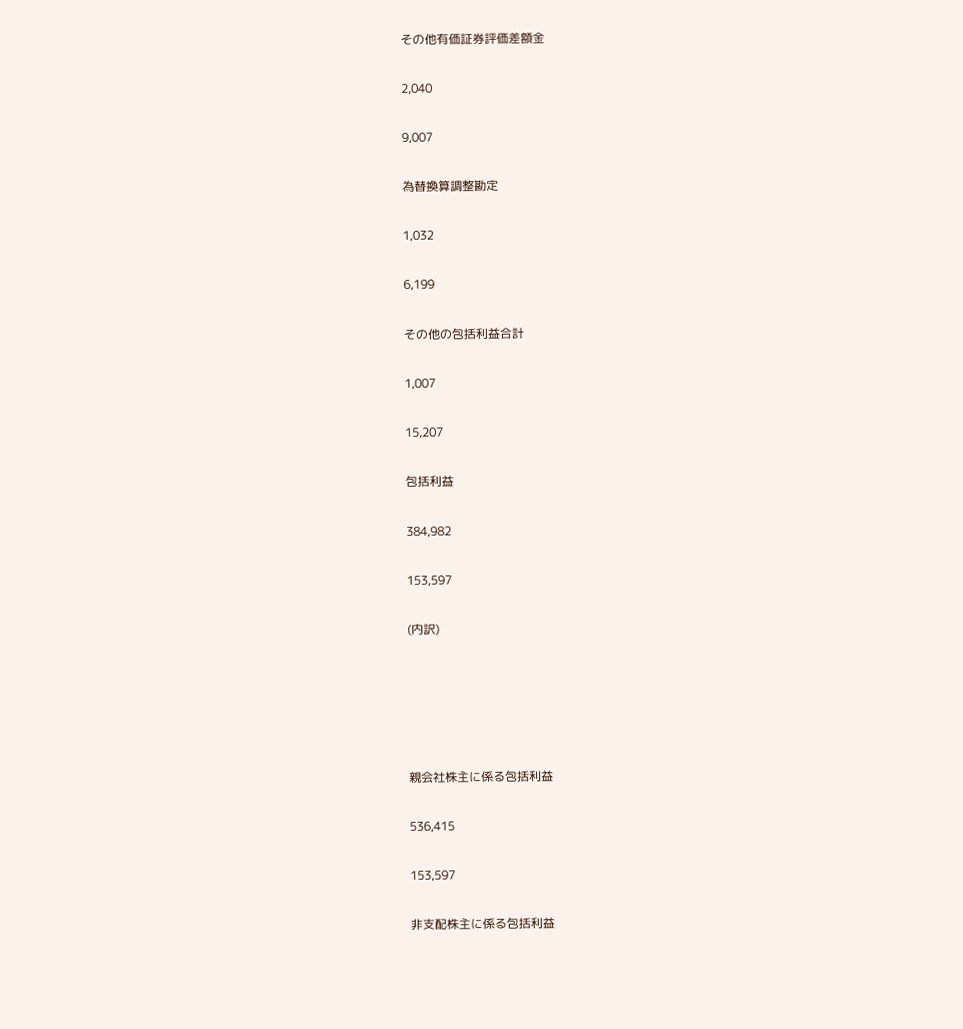その他有価証券評価差額金

2,040

9,007

為替換算調整勘定

1,032

6,199

その他の包括利益合計

1,007

15,207

包括利益

384,982

153,597

(内訳)





親会社株主に係る包括利益

536,415

153,597

非支配株主に係る包括利益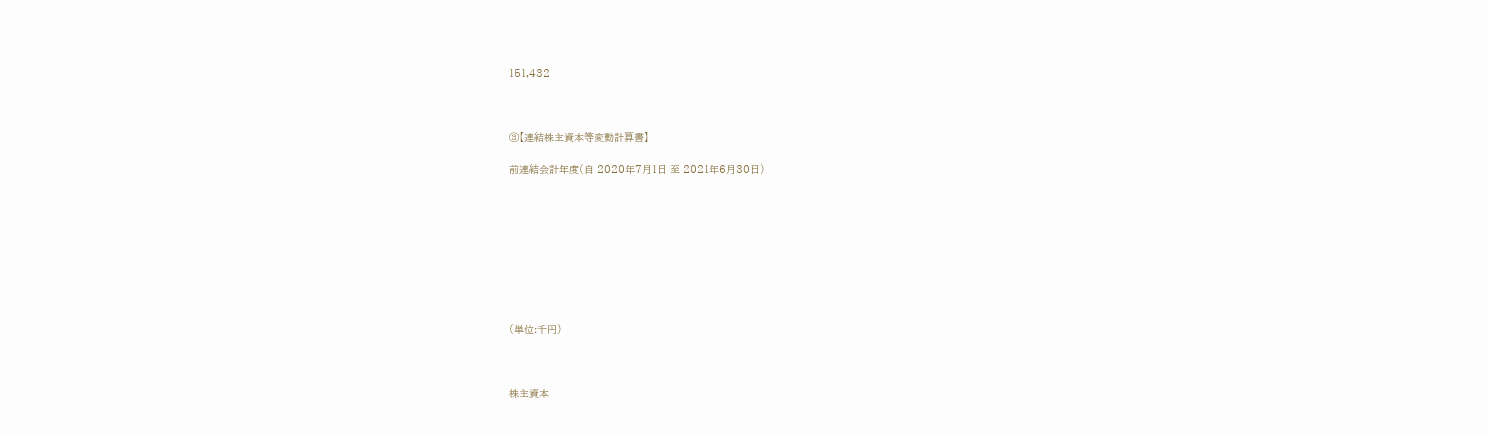151,432



③【連結株主資本等変動計算書】

前連結会計年度(自 2020年7月1日 至 2021年6月30日)









(単位:千円)



株主資本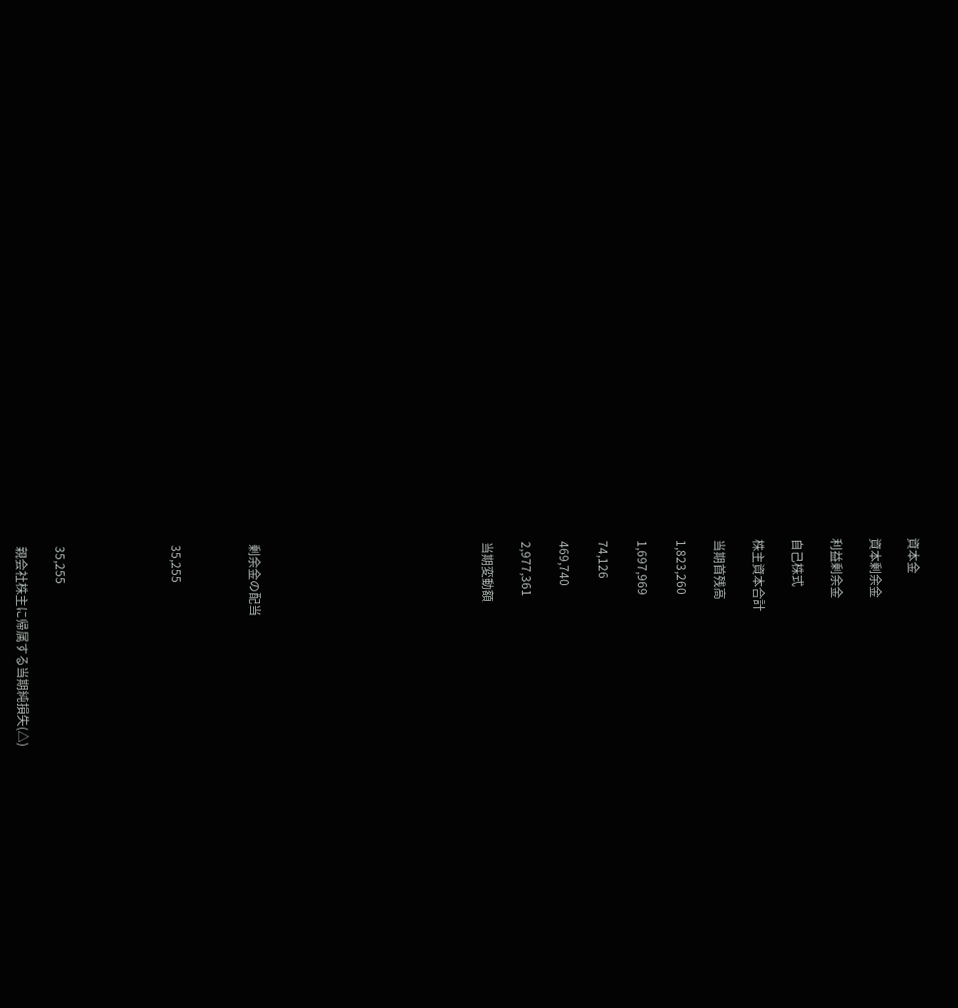資本金

資本剰余金

利益剰余金

自己株式

株主資本合計

当期首残高

1,823,260

1,697,969

74,126

469,740

2,977,361

当期変動額











剰余金の配当



35,255





35,255

親会社株主に帰属する当期純損失(△)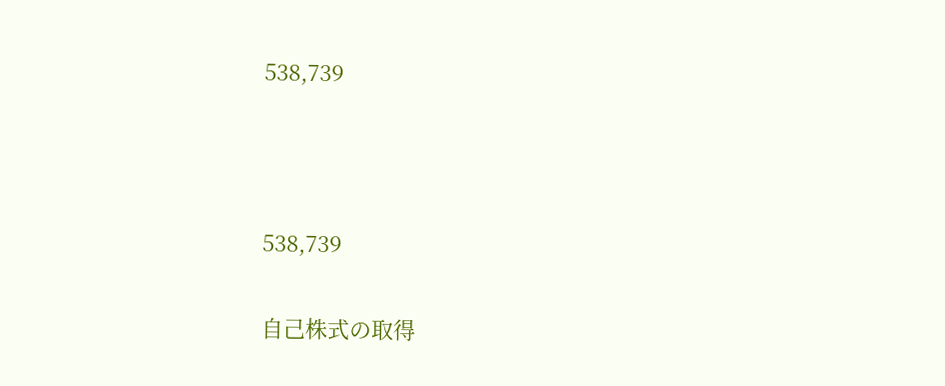538,739



538,739

自己株式の取得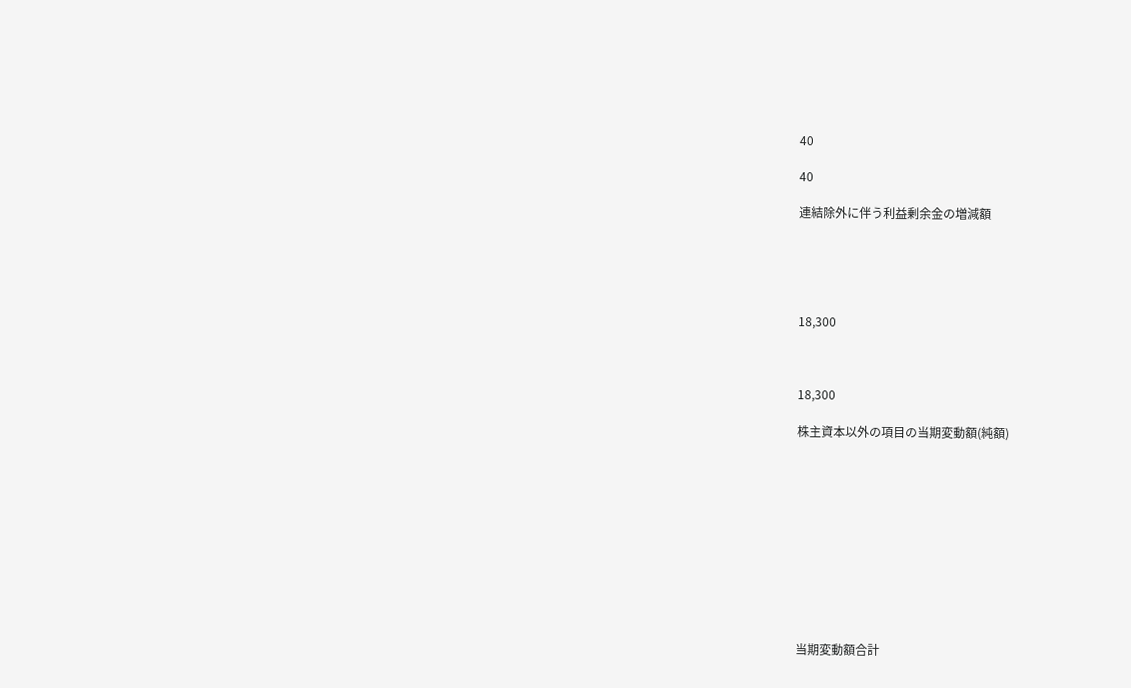40

40

連結除外に伴う利益剰余金の増減額





18,300



18,300

株主資本以外の項目の当期変動額(純額)











当期変動額合計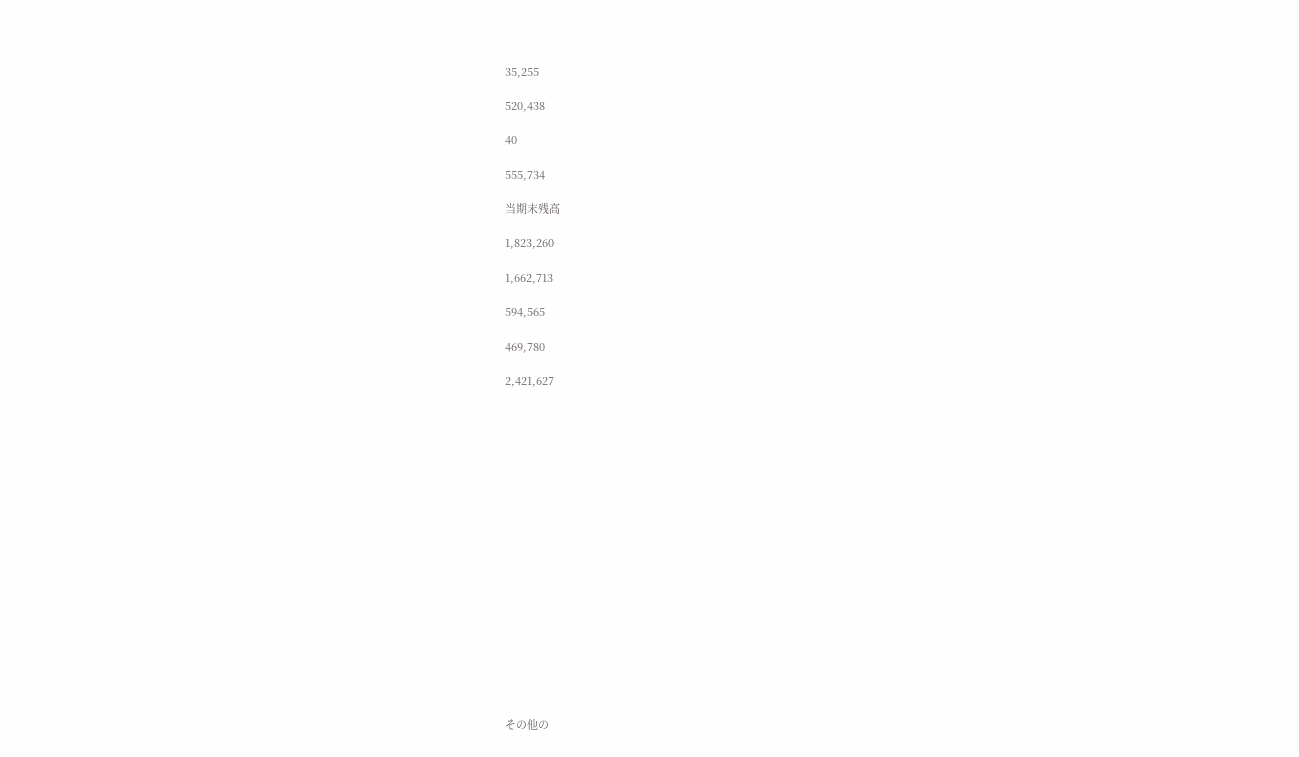35,255

520,438

40

555,734

当期末残高

1,823,260

1,662,713

594,565

469,780

2,421,627



















その他の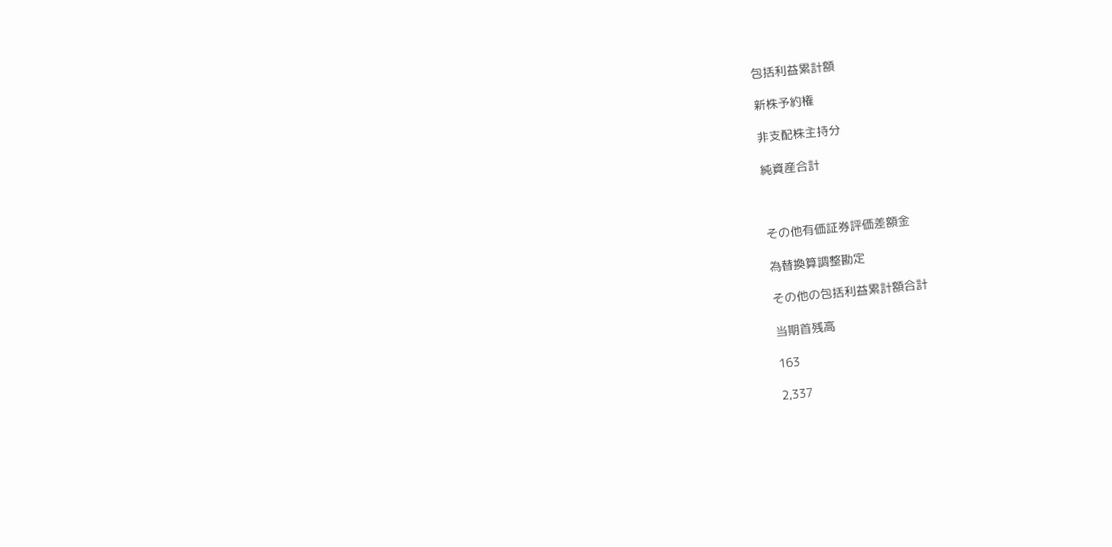包括利益累計額

新株予約権

非支配株主持分

純資産合計



その他有価証券評価差額金

為替換算調整勘定

その他の包括利益累計額合計

当期首残高

163

2,337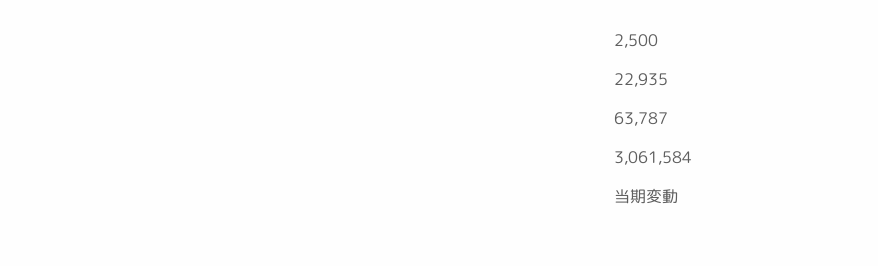2,500

22,935

63,787

3,061,584

当期変動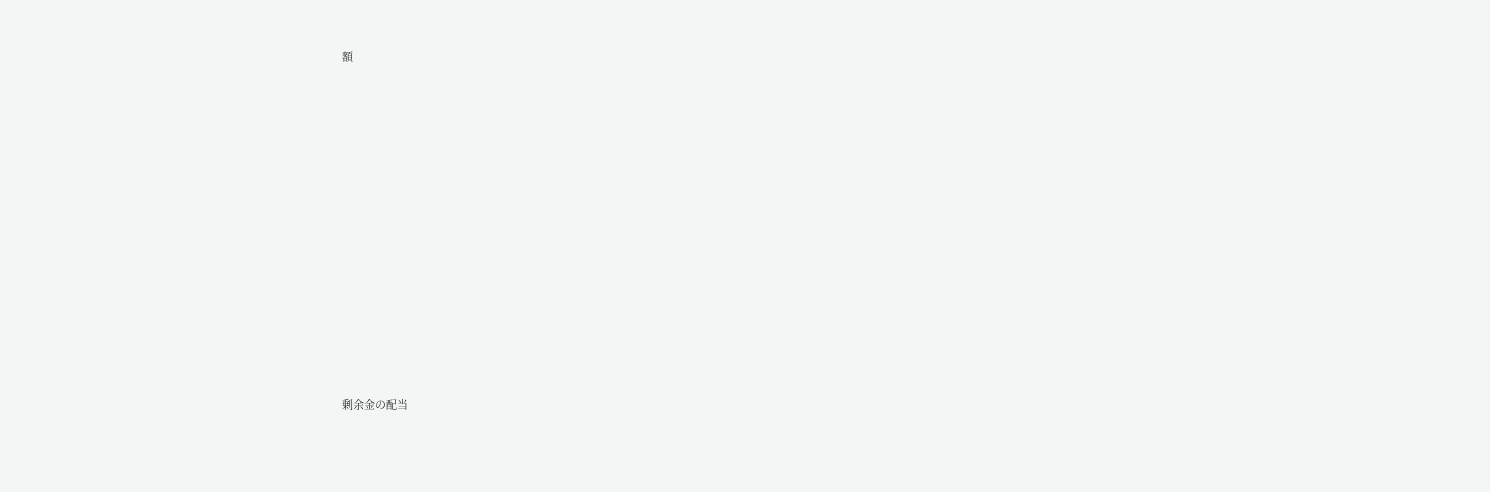額













剰余金の配当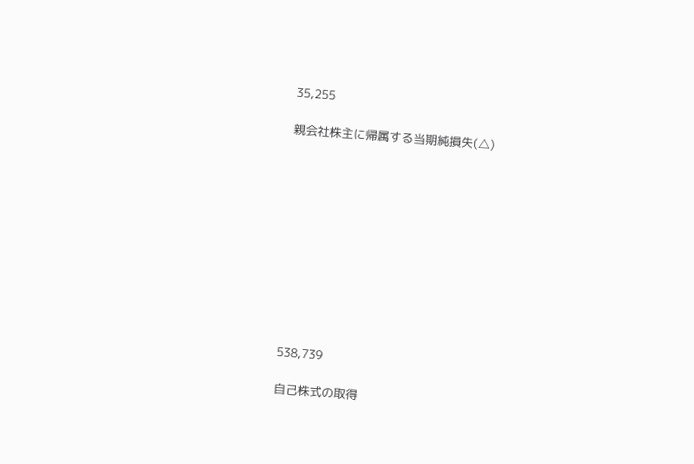35,255

親会社株主に帰属する当期純損失(△)











538,739

自己株式の取得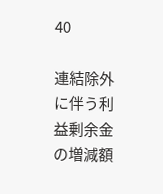40

連結除外に伴う利益剰余金の増減額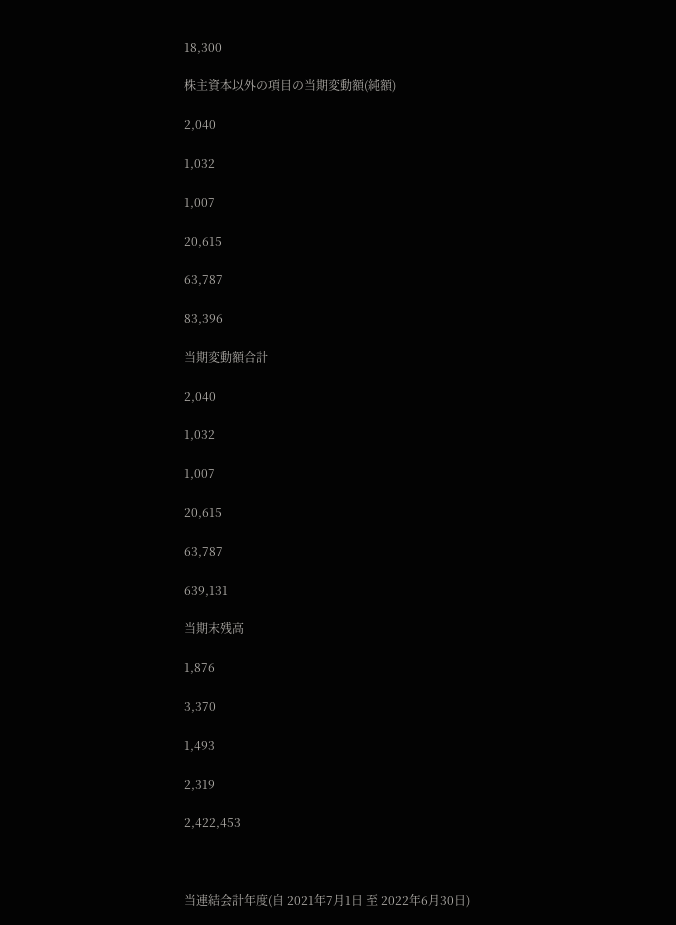18,300

株主資本以外の項目の当期変動額(純額)

2,040

1,032

1,007

20,615

63,787

83,396

当期変動額合計

2,040

1,032

1,007

20,615

63,787

639,131

当期末残高

1,876

3,370

1,493

2,319

2,422,453



当連結会計年度(自 2021年7月1日 至 2022年6月30日)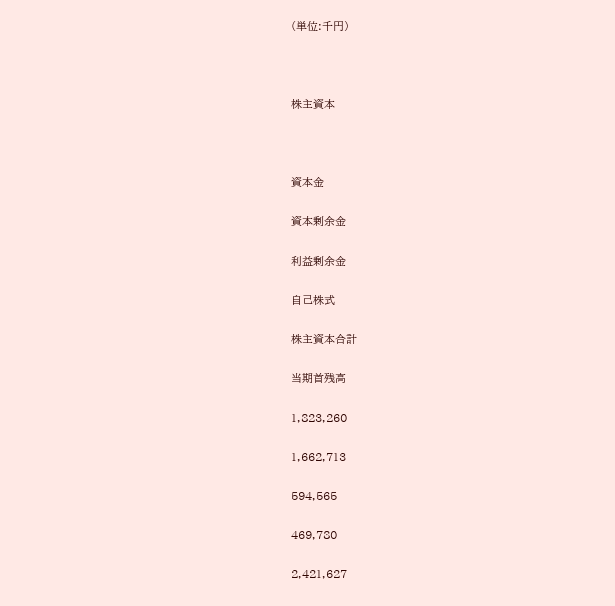(単位:千円)



株主資本



資本金

資本剰余金

利益剰余金

自己株式

株主資本合計

当期首残高

1,823,260

1,662,713

594,565

469,780

2,421,627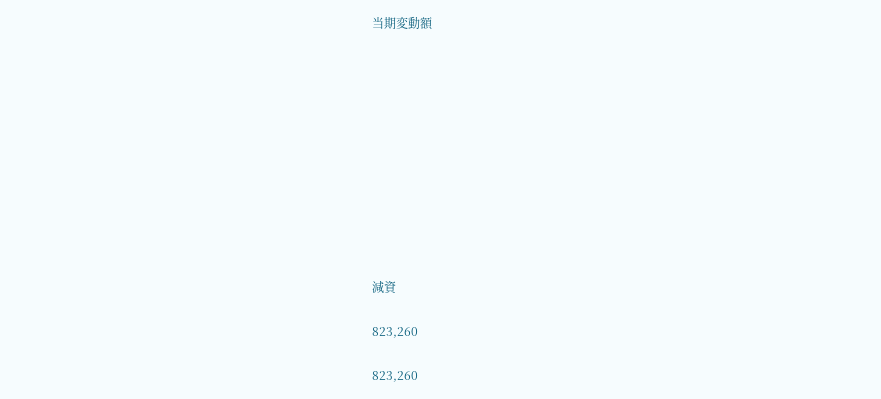当期変動額











減資

823,260

823,260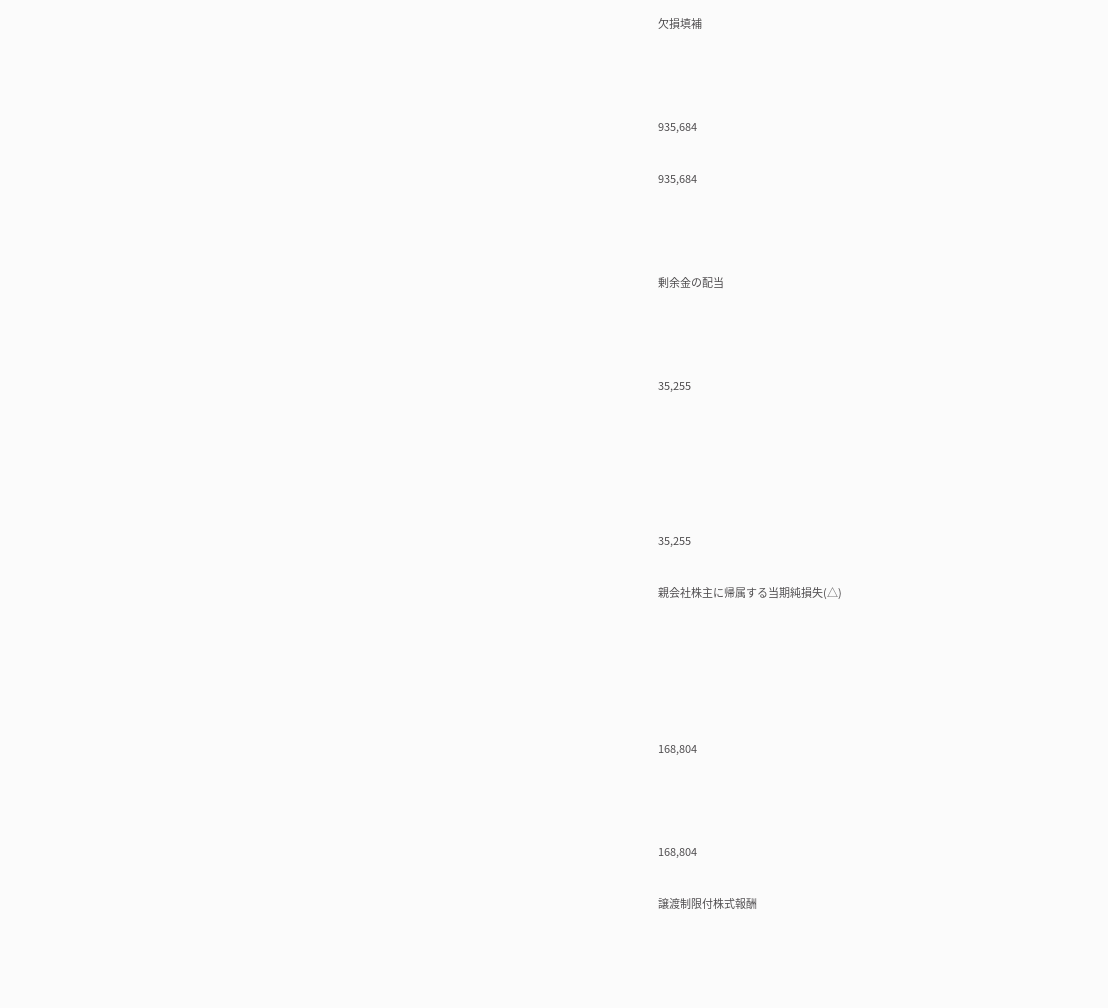欠損填補



935,684

935,684



剰余金の配当



35,255





35,255

親会社株主に帰属する当期純損失(△)





168,804



168,804

譲渡制限付株式報酬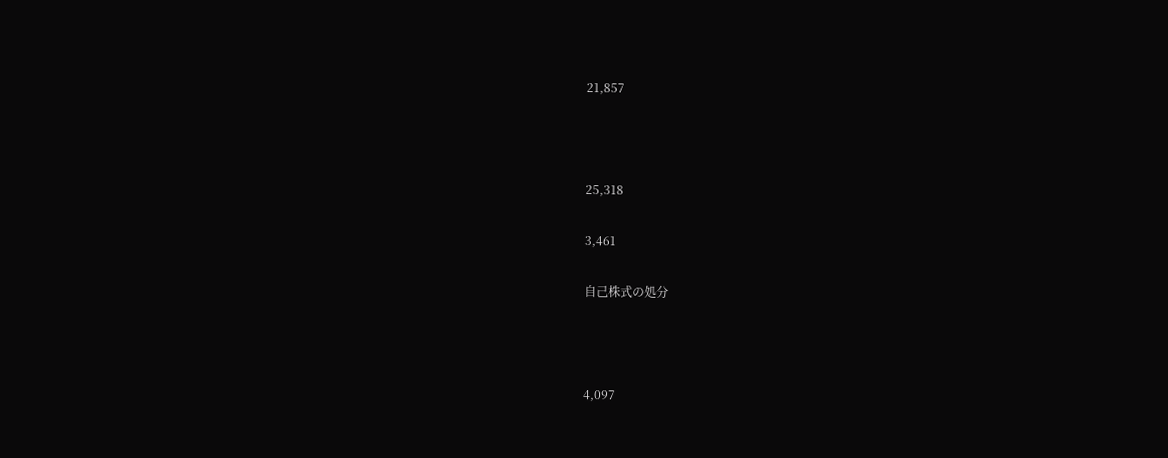21,857



25,318

3,461

自己株式の処分



4,097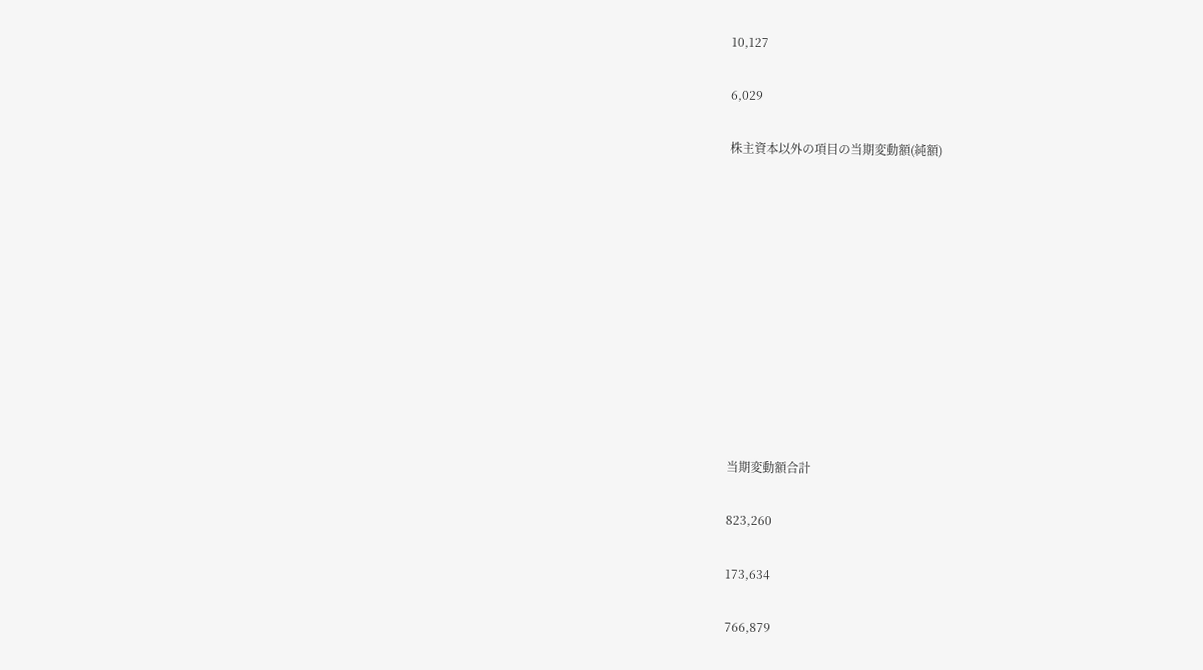10,127

6,029

株主資本以外の項目の当期変動額(純額)











当期変動額合計

823,260

173,634

766,879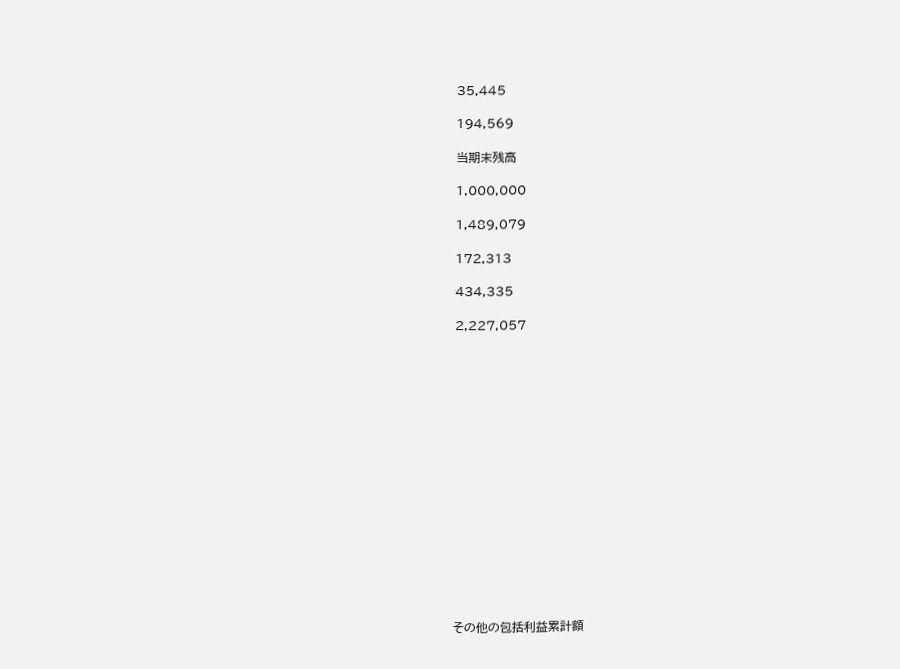35,445

194,569

当期末残高

1,000,000

1,489,079

172,313

434,335

2,227,057

















その他の包括利益累計額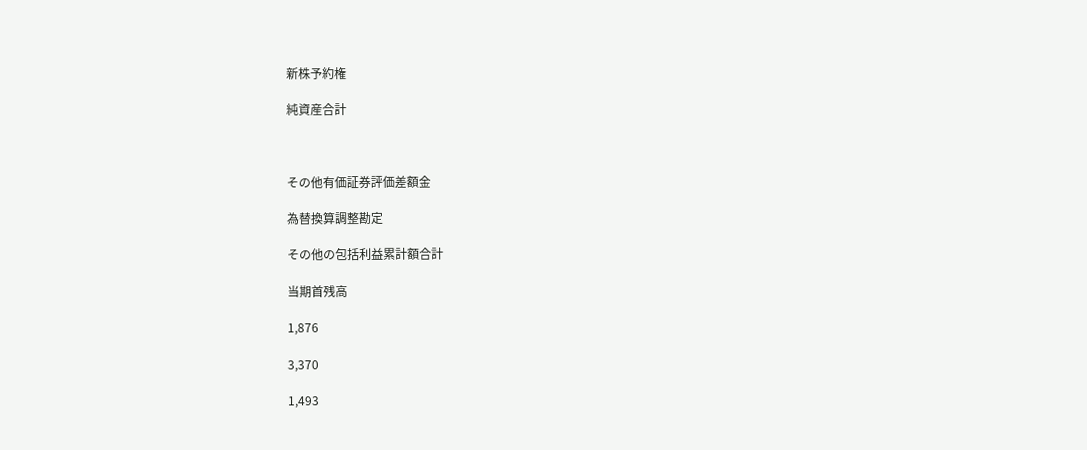新株予約権

純資産合計



その他有価証券評価差額金

為替換算調整勘定

その他の包括利益累計額合計

当期首残高

1,876

3,370

1,493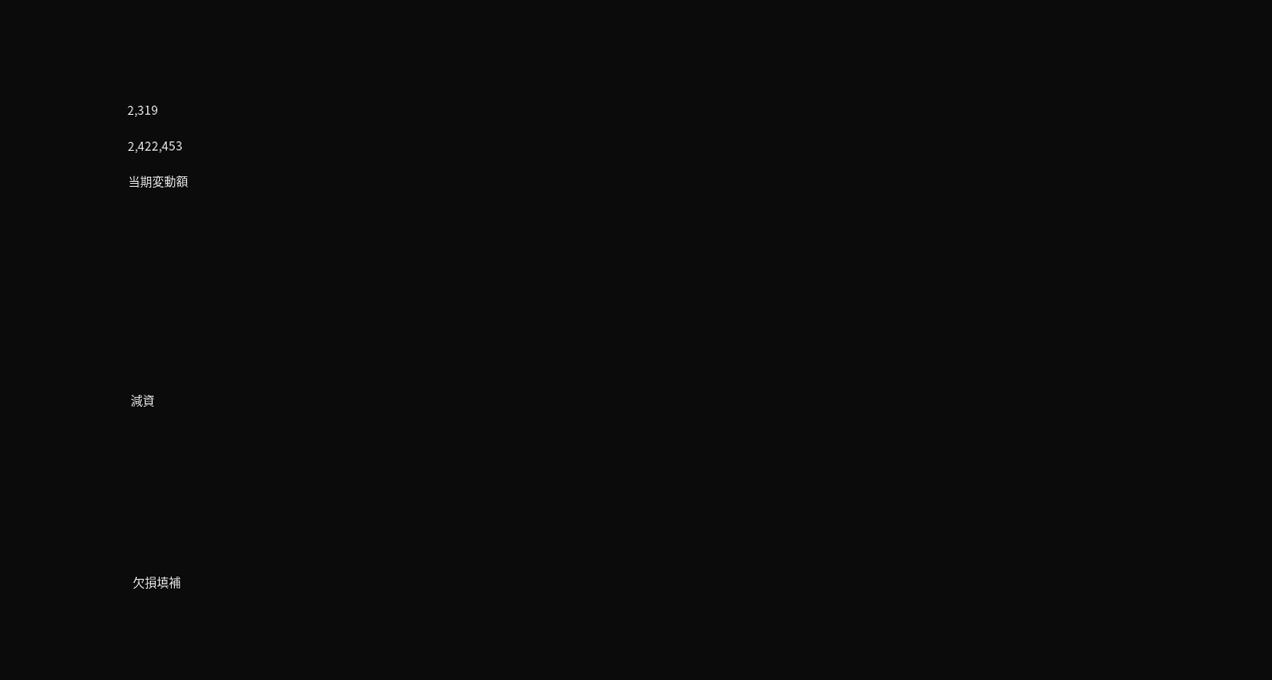2,319

2,422,453

当期変動額











減資









欠損填補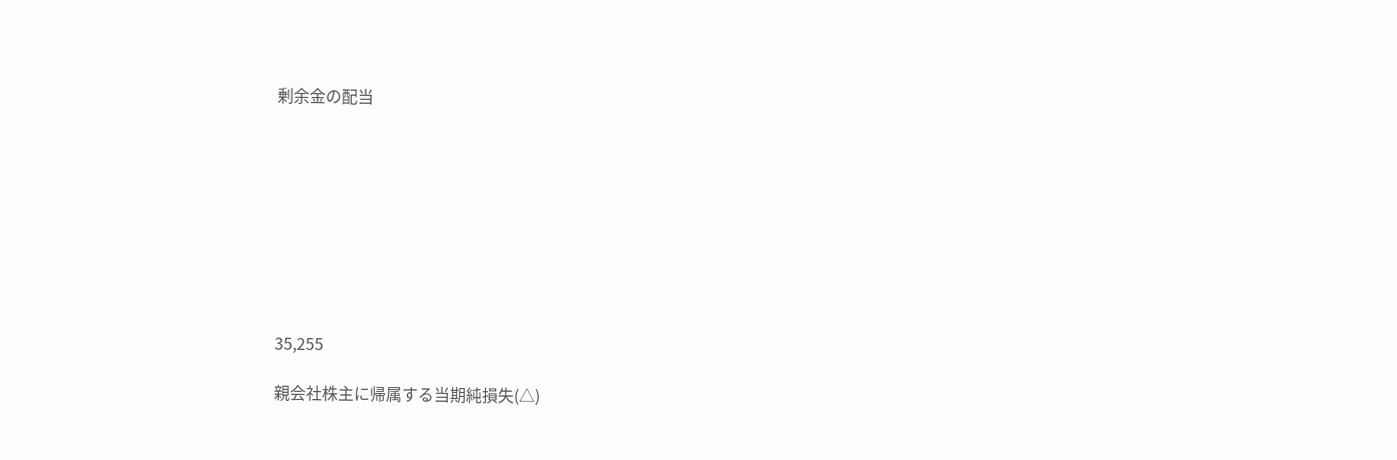剰余金の配当









35,255

親会社株主に帰属する当期純損失(△)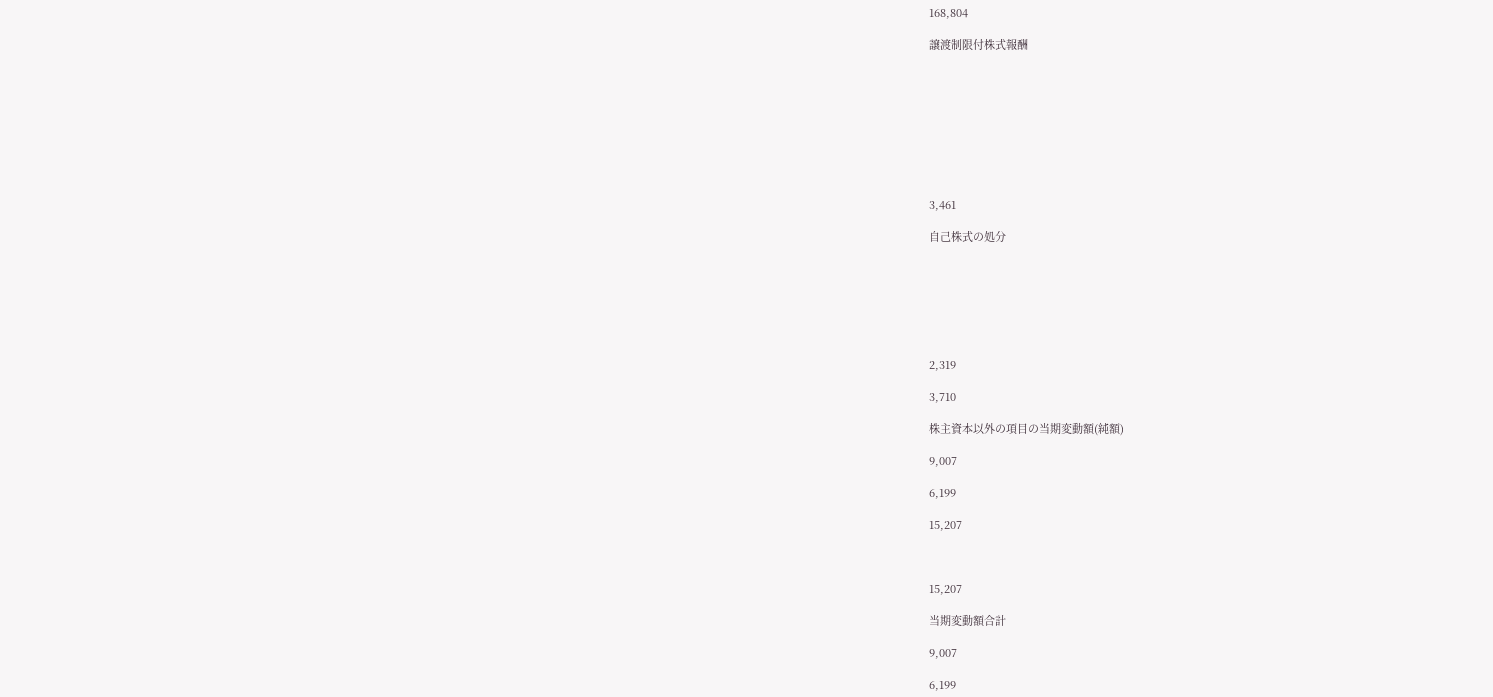168,804

譲渡制限付株式報酬









3,461

自己株式の処分







2,319

3,710

株主資本以外の項目の当期変動額(純額)

9,007

6,199

15,207



15,207

当期変動額合計

9,007

6,199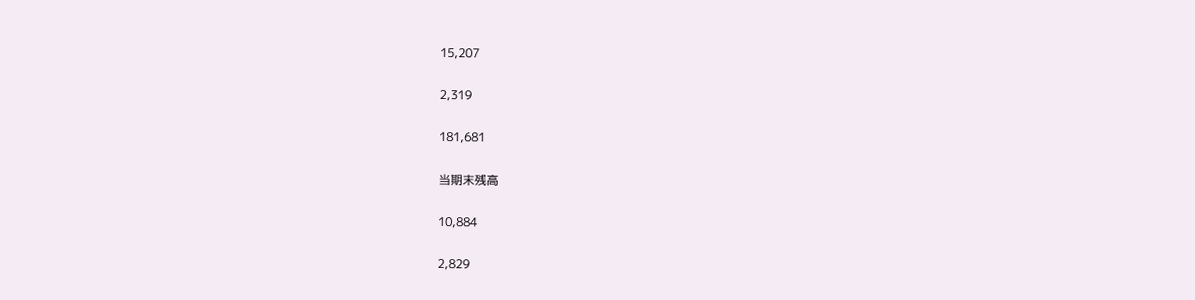15,207

2,319

181,681

当期末残高

10,884

2,829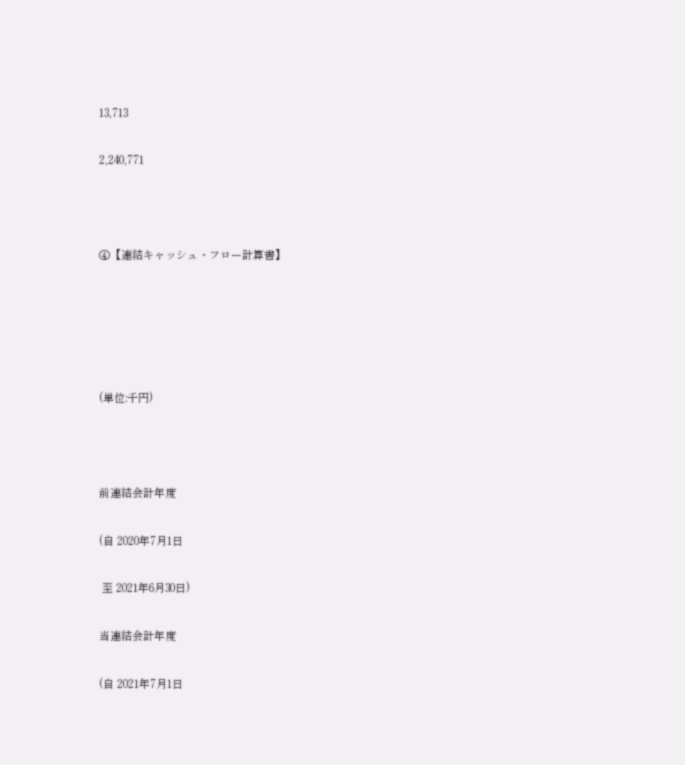13,713

2,240,771



④【連結キャッシュ・フロー計算書】





(単位:千円)



前連結会計年度

(自 2020年7月1日

 至 2021年6月30日)

当連結会計年度

(自 2021年7月1日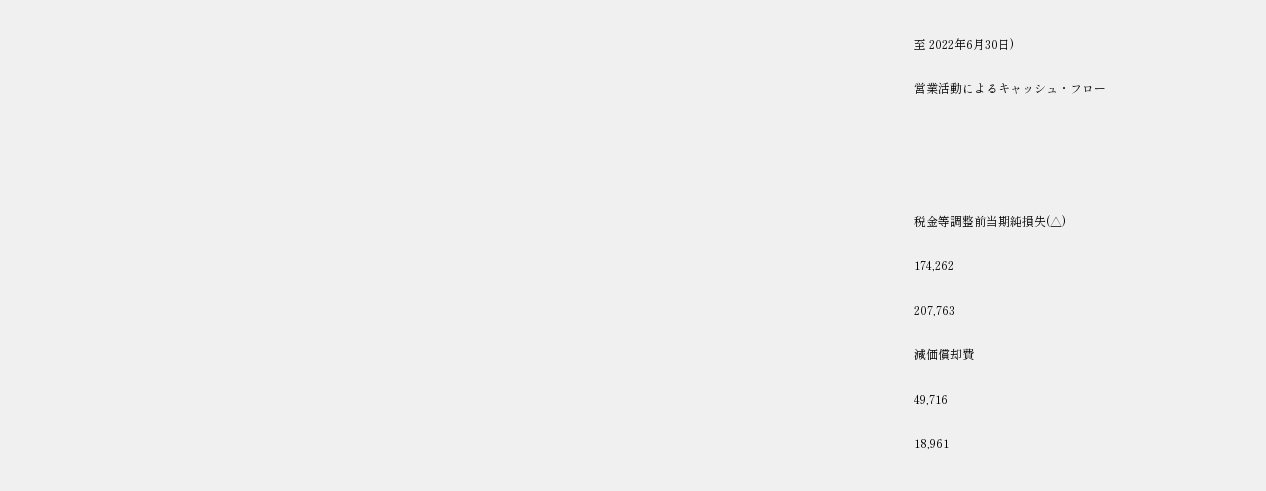至 2022年6月30日)

営業活動によるキャッシュ・フロー





税金等調整前当期純損失(△)

174,262

207,763

減価償却費

49,716

18,961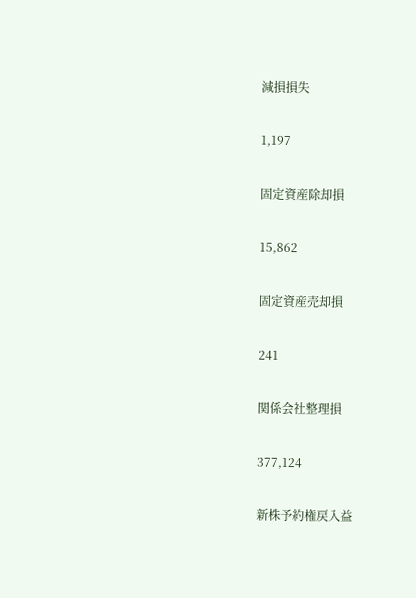減損損失

1,197

固定資産除却損

15,862

固定資産売却損

241

関係会社整理損

377,124

新株予約権戻入益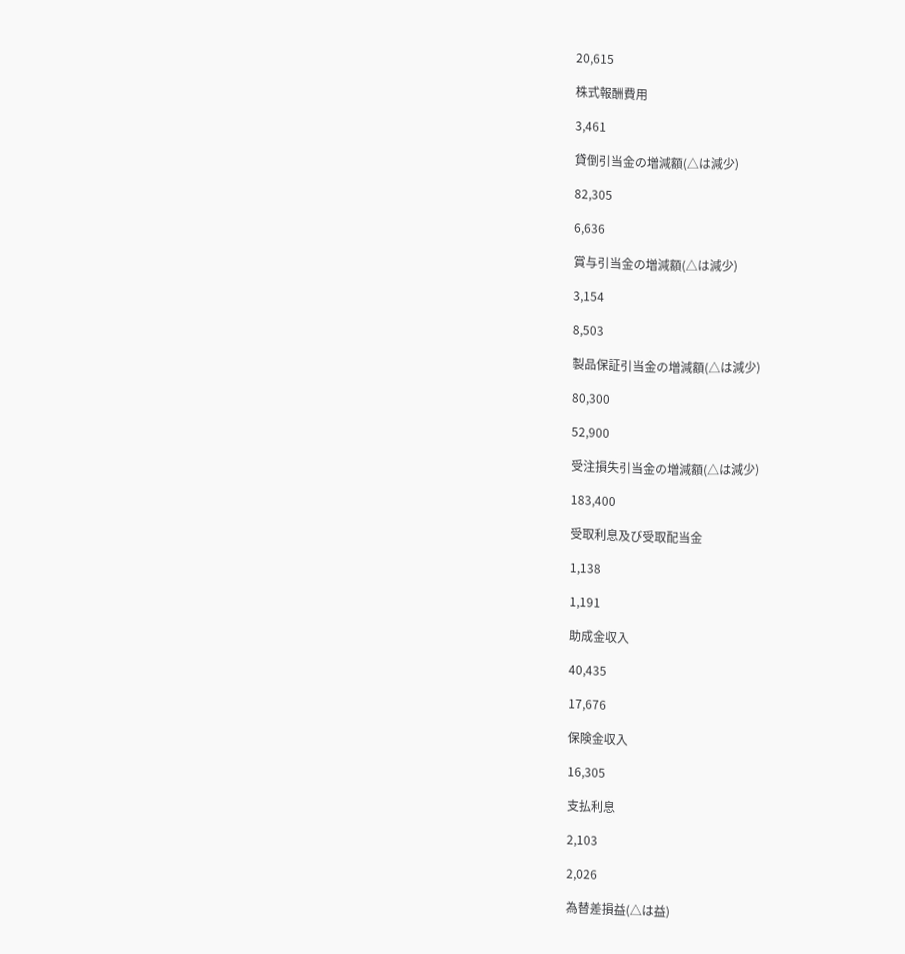20,615

株式報酬費用

3,461

貸倒引当金の増減額(△は減少)

82,305

6,636

賞与引当金の増減額(△は減少)

3,154

8,503

製品保証引当金の増減額(△は減少)

80,300

52,900

受注損失引当金の増減額(△は減少)

183,400

受取利息及び受取配当金

1,138

1,191

助成金収入

40,435

17,676

保険金収入

16,305

支払利息

2,103

2,026

為替差損益(△は益)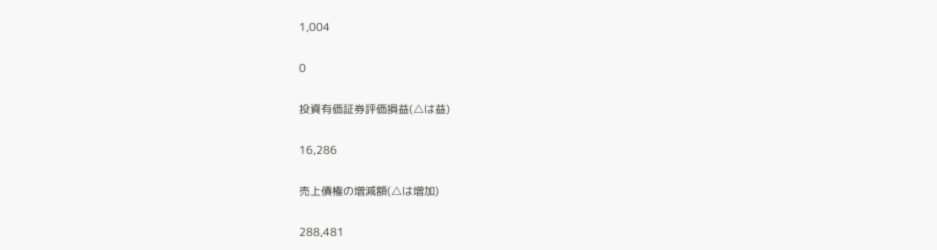1,004

0

投資有価証券評価損益(△は益)

16,286

売上債権の増減額(△は増加)

288,481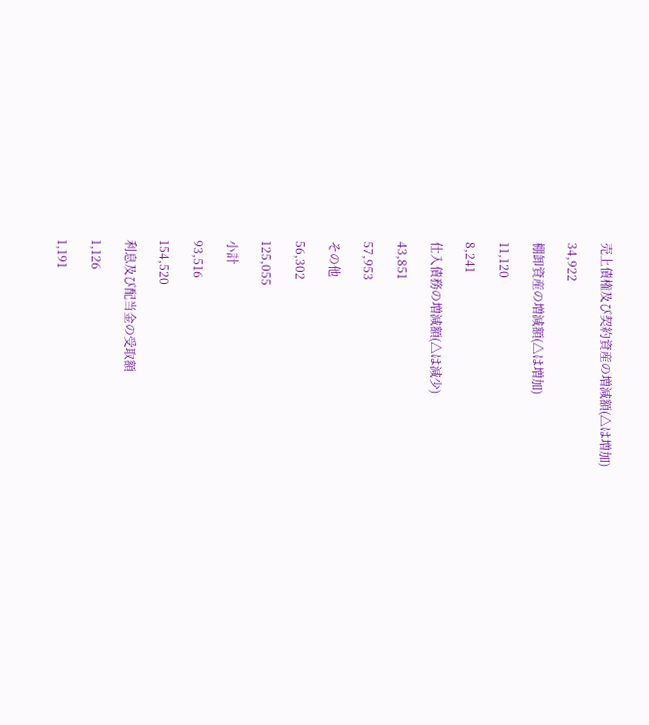売上債権及び契約資産の増減額(△は増加)

34,922

棚卸資産の増減額(△は増加)

11,120

8,241

仕入債務の増減額(△は減少)

43,851

57,953

その他

56,302

125,055

小計

93,516

154,520

利息及び配当金の受取額

1,126

1,191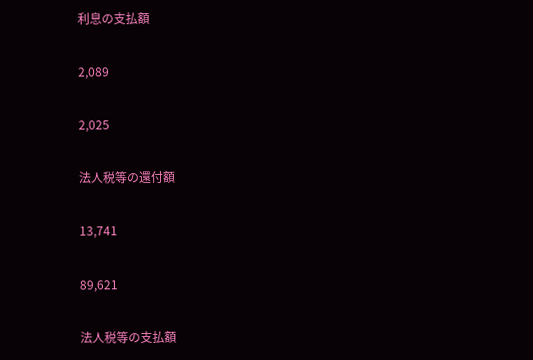利息の支払額

2,089

2,025

法人税等の還付額

13,741

89,621

法人税等の支払額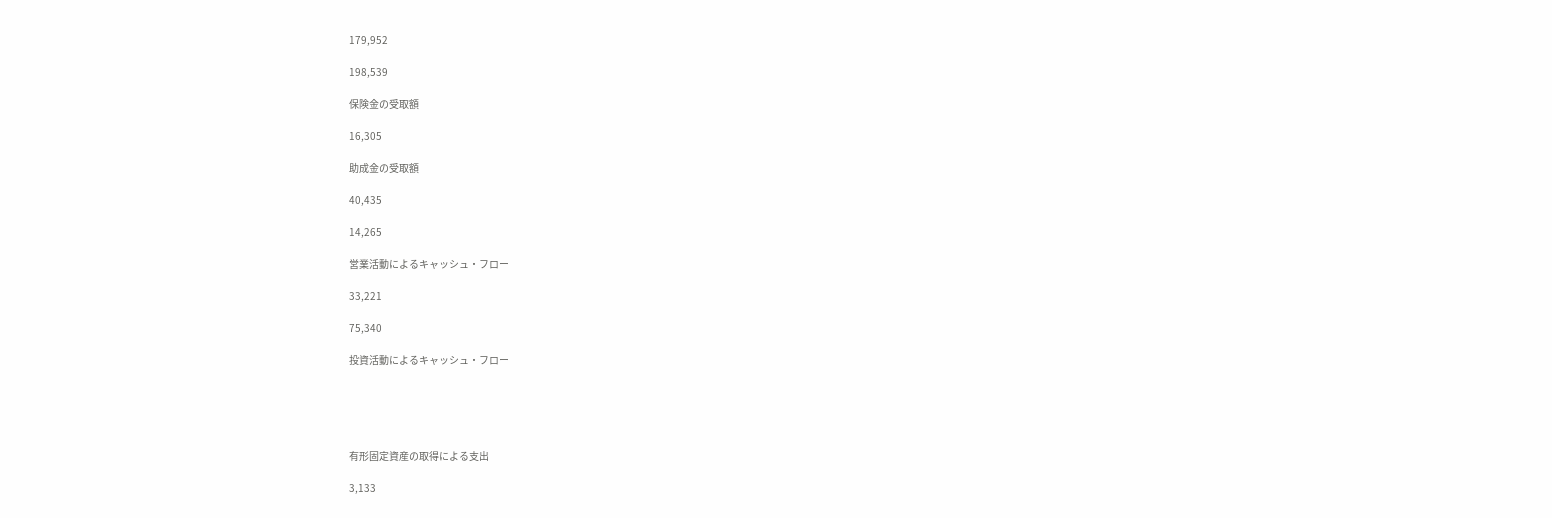179,952

198,539

保険金の受取額

16,305

助成金の受取額

40,435

14,265

営業活動によるキャッシュ・フロー

33,221

75,340

投資活動によるキャッシュ・フロー





有形固定資産の取得による支出

3,133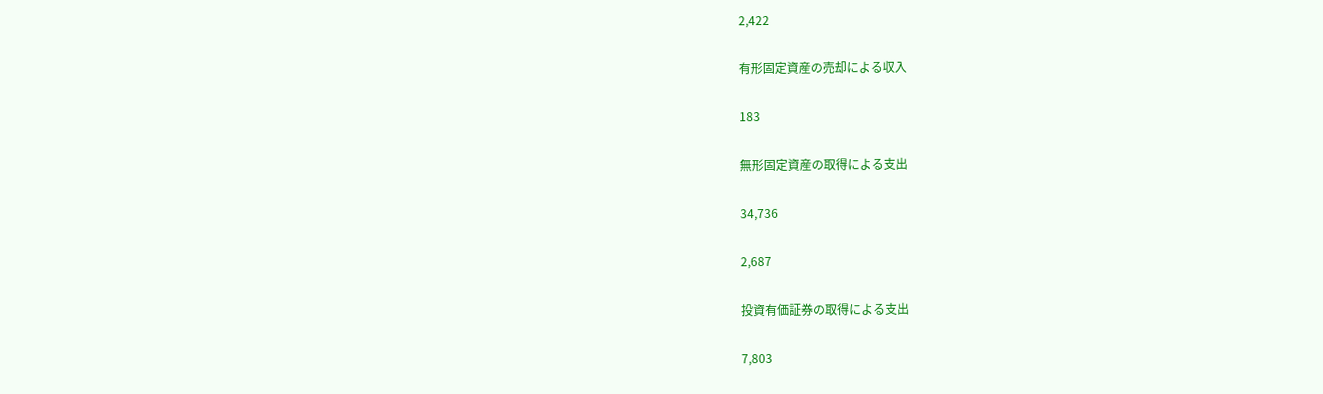2,422

有形固定資産の売却による収入

183

無形固定資産の取得による支出

34,736

2,687

投資有価証券の取得による支出

7,803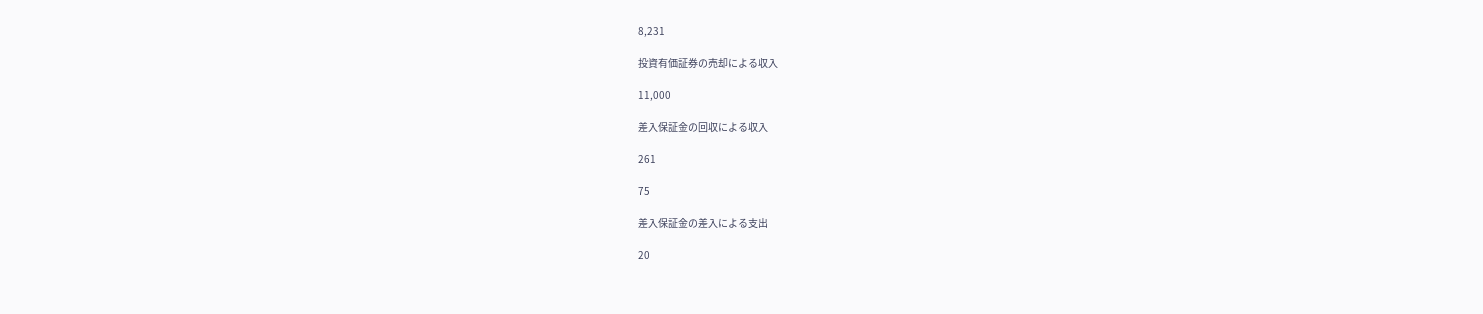8,231

投資有価証券の売却による収入

11,000

差入保証金の回収による収入

261

75

差入保証金の差入による支出

20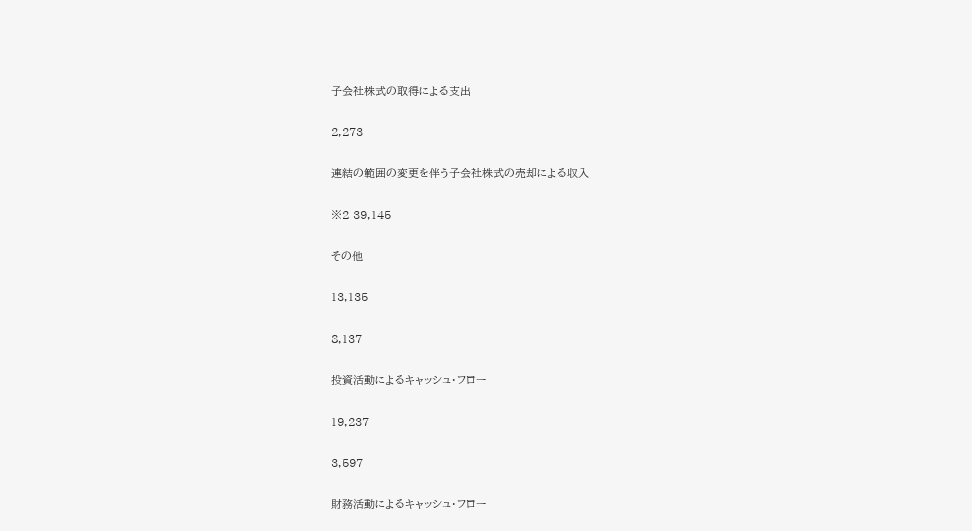子会社株式の取得による支出

2,273

連結の範囲の変更を伴う子会社株式の売却による収入

※2 39,145

その他

13,135

8,137

投資活動によるキャッシュ・フロー

19,237

3,597

財務活動によるキャッシュ・フロー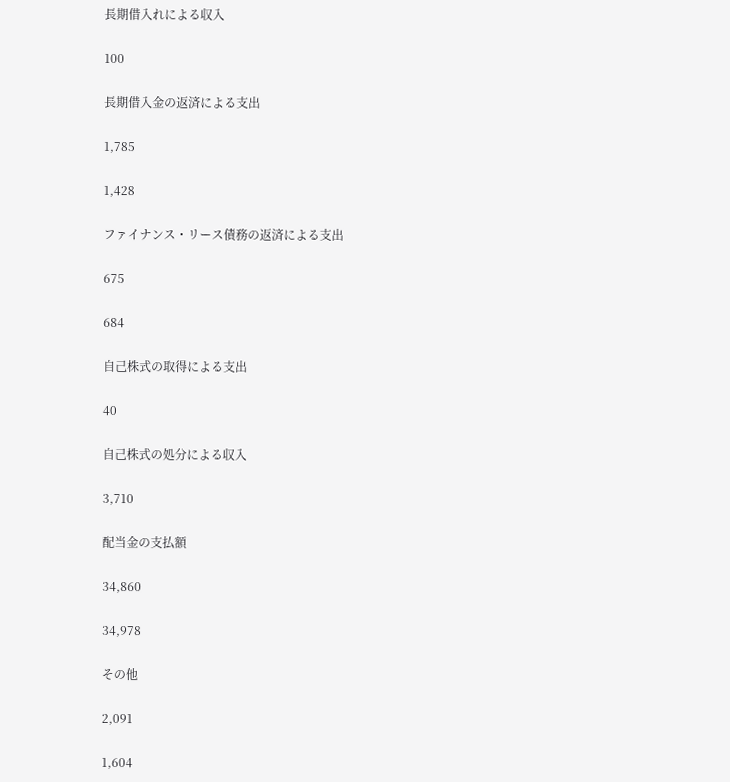長期借入れによる収入

100

長期借入金の返済による支出

1,785

1,428

ファイナンス・リース債務の返済による支出

675

684

自己株式の取得による支出

40

自己株式の処分による収入

3,710

配当金の支払額

34,860

34,978

その他

2,091

1,604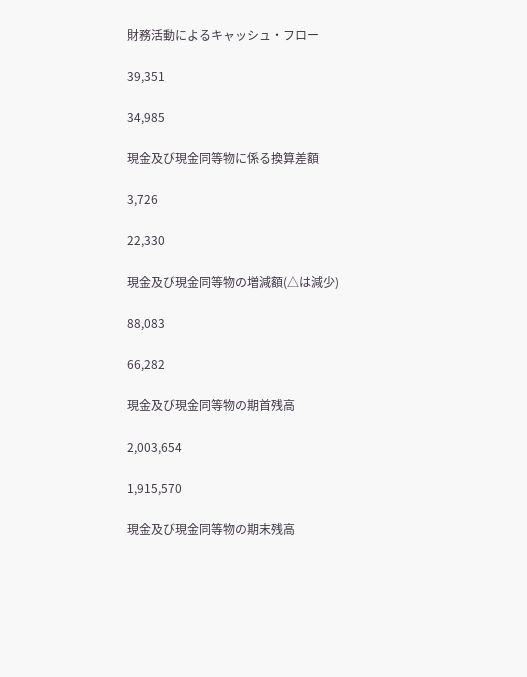財務活動によるキャッシュ・フロー

39,351

34,985

現金及び現金同等物に係る換算差額

3,726

22,330

現金及び現金同等物の増減額(△は減少)

88,083

66,282

現金及び現金同等物の期首残高

2,003,654

1,915,570

現金及び現金同等物の期末残高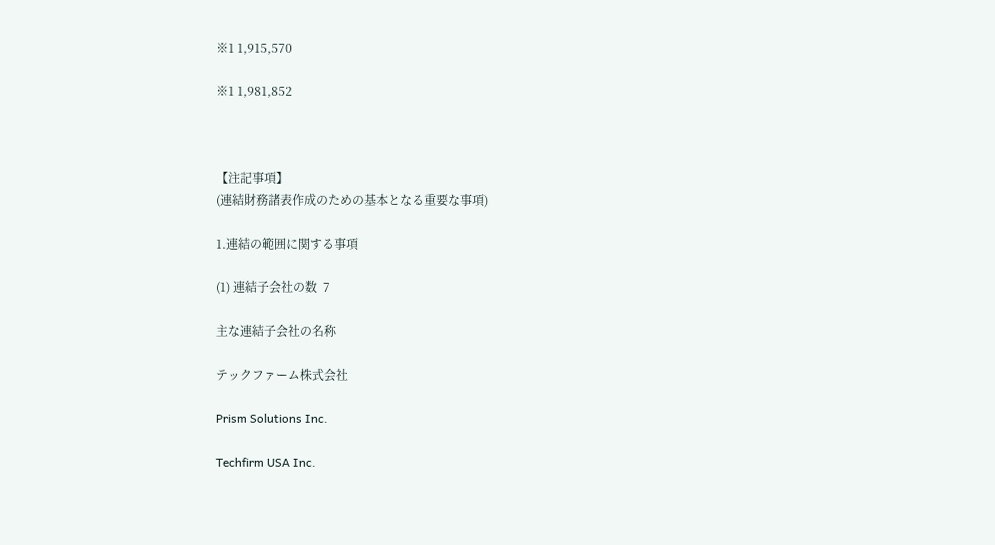※1 1,915,570

※1 1,981,852



【注記事項】
(連結財務諸表作成のための基本となる重要な事項)

1.連結の範囲に関する事項

(1) 連結子会社の数  7

主な連結子会社の名称

テックファーム株式会社

Prism Solutions Inc.

Techfirm USA Inc.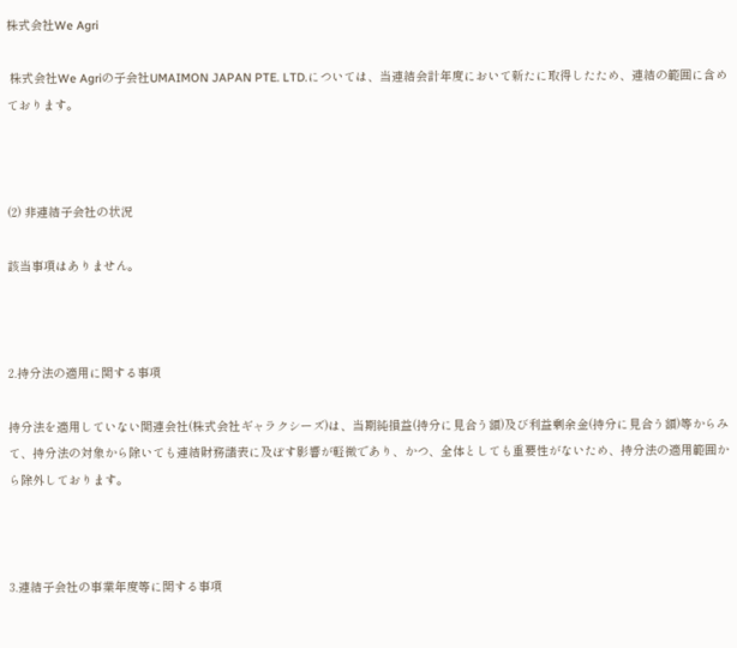株式会社We Agri

 株式会社We Agriの子会社UMAIMON JAPAN PTE. LTD.については、当連結会計年度において新たに取得したため、連結の範囲に含めております。



(2) 非連結子会社の状況

該当事項はありません。



2.持分法の適用に関する事項

持分法を適用していない関連会社(株式会社ギャラクシーズ)は、当期純損益(持分に見合う額)及び利益剰余金(持分に見合う額)等からみて、持分法の対象から除いても連結財務諸表に及ぼす影響が軽微であり、かつ、全体としても重要性がないため、持分法の適用範囲から除外しております。



3.連結子会社の事業年度等に関する事項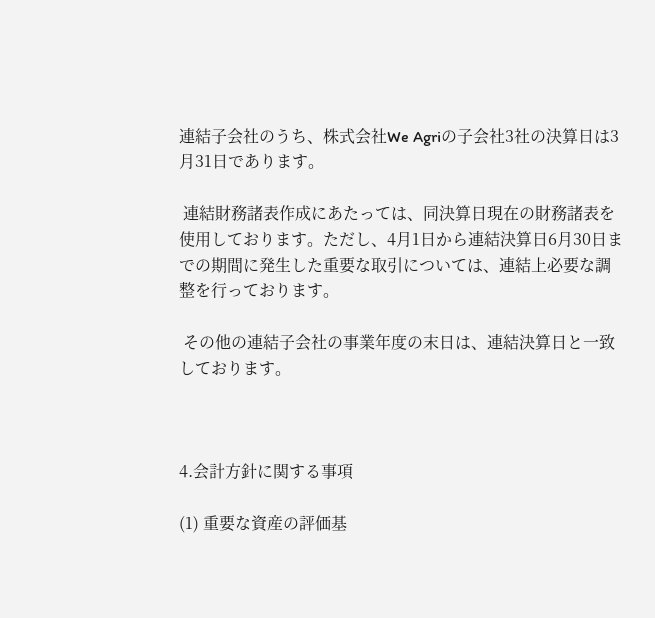連結子会社のうち、株式会社We Agriの子会社3社の決算日は3月31日であります。

 連結財務諸表作成にあたっては、同決算日現在の財務諸表を使用しております。ただし、4月1日から連結決算日6月30日までの期間に発生した重要な取引については、連結上必要な調整を行っております。

 その他の連結子会社の事業年度の末日は、連結決算日と一致しております。



4.会計方針に関する事項

(1) 重要な資産の評価基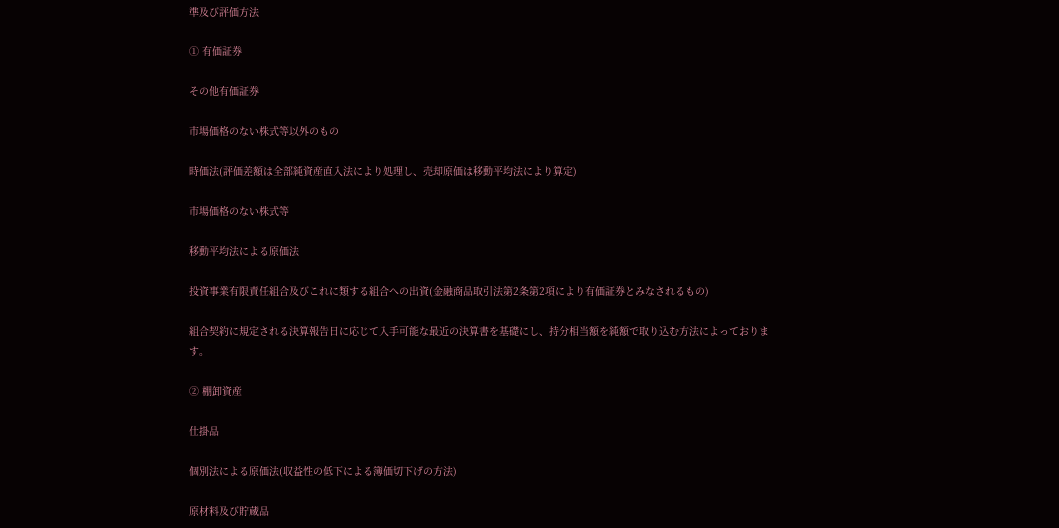準及び評価方法

① 有価証券

その他有価証券

市場価格のない株式等以外のもの

時価法(評価差額は全部純資産直入法により処理し、売却原価は移動平均法により算定)

市場価格のない株式等

移動平均法による原価法

投資事業有限責任組合及びこれに類する組合への出資(金融商品取引法第2条第2項により有価証券とみなされるもの)

組合契約に規定される決算報告日に応じて入手可能な最近の決算書を基礎にし、持分相当額を純額で取り込む方法によっております。

② 棚卸資産

仕掛品

個別法による原価法(収益性の低下による簿価切下げの方法)

原材料及び貯蔵品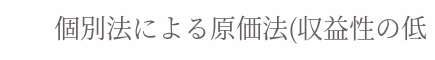個別法による原価法(収益性の低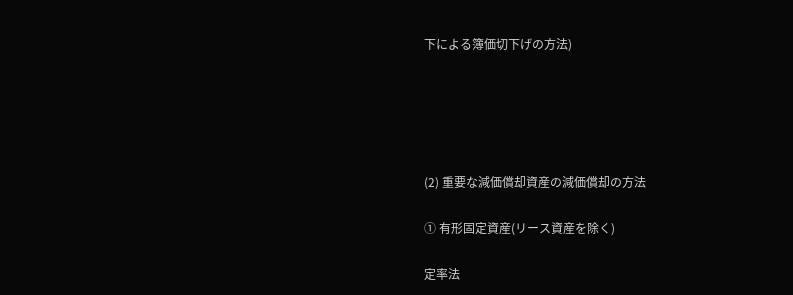下による簿価切下げの方法)





(2) 重要な減価償却資産の減価償却の方法

① 有形固定資産(リース資産を除く)

定率法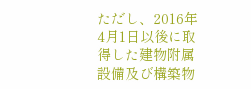ただし、2016年4月1日以後に取得した建物附属設備及び構築物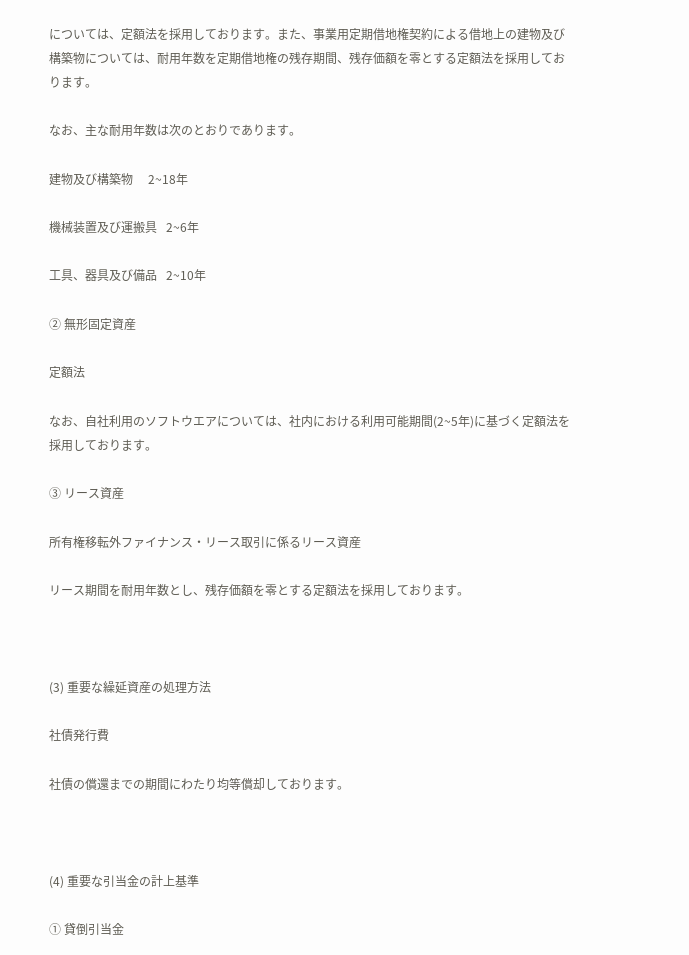については、定額法を採用しております。また、事業用定期借地権契約による借地上の建物及び構築物については、耐用年数を定期借地権の残存期間、残存価額を零とする定額法を採用しております。

なお、主な耐用年数は次のとおりであります。

建物及び構築物     2~18年

機械装置及び運搬具   2~6年

工具、器具及び備品   2~10年

② 無形固定資産

定額法

なお、自社利用のソフトウエアについては、社内における利用可能期間(2~5年)に基づく定額法を採用しております。

③ リース資産

所有権移転外ファイナンス・リース取引に係るリース資産

リース期間を耐用年数とし、残存価額を零とする定額法を採用しております。



(3) 重要な繰延資産の処理方法

社債発行費

社債の償還までの期間にわたり均等償却しております。



(4) 重要な引当金の計上基準

① 貸倒引当金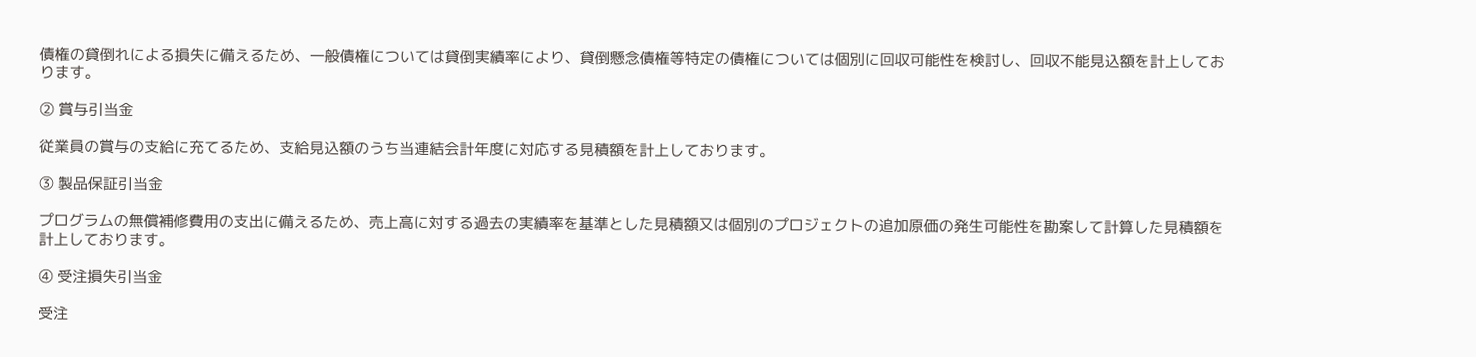債権の貸倒れによる損失に備えるため、一般債権については貸倒実績率により、貸倒懸念債権等特定の債権については個別に回収可能性を検討し、回収不能見込額を計上しております。

② 賞与引当金

従業員の賞与の支給に充てるため、支給見込額のうち当連結会計年度に対応する見積額を計上しております。

③ 製品保証引当金

プログラムの無償補修費用の支出に備えるため、売上高に対する過去の実績率を基準とした見積額又は個別のプロジェクトの追加原価の発生可能性を勘案して計算した見積額を計上しております。

④ 受注損失引当金

受注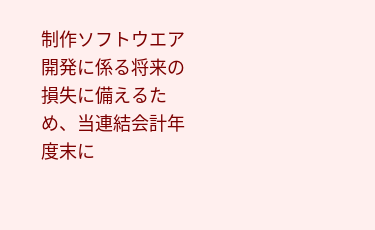制作ソフトウエア開発に係る将来の損失に備えるため、当連結会計年度末に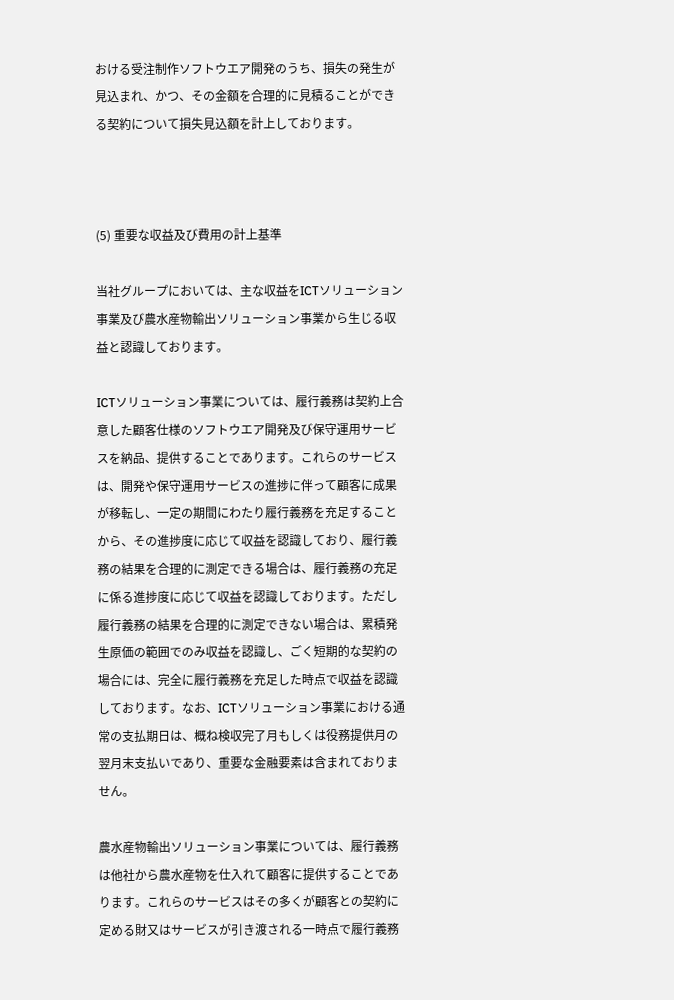おける受注制作ソフトウエア開発のうち、損失の発生が見込まれ、かつ、その金額を合理的に見積ることができる契約について損失見込額を計上しております。



(5) 重要な収益及び費用の計上基準

当社グループにおいては、主な収益をICTソリューション事業及び農水産物輸出ソリューション事業から生じる収益と認識しております。

ICTソリューション事業については、履行義務は契約上合意した顧客仕様のソフトウエア開発及び保守運用サービスを納品、提供することであります。これらのサービスは、開発や保守運用サービスの進捗に伴って顧客に成果が移転し、一定の期間にわたり履行義務を充足することから、その進捗度に応じて収益を認識しており、履行義務の結果を合理的に測定できる場合は、履行義務の充足に係る進捗度に応じて収益を認識しております。ただし履行義務の結果を合理的に測定できない場合は、累積発生原価の範囲でのみ収益を認識し、ごく短期的な契約の場合には、完全に履行義務を充足した時点で収益を認識しております。なお、ICTソリューション事業における通常の支払期日は、概ね検収完了月もしくは役務提供月の翌月末支払いであり、重要な金融要素は含まれておりません。

農水産物輸出ソリューション事業については、履行義務は他社から農水産物を仕入れて顧客に提供することであります。これらのサービスはその多くが顧客との契約に定める財又はサービスが引き渡される一時点で履行義務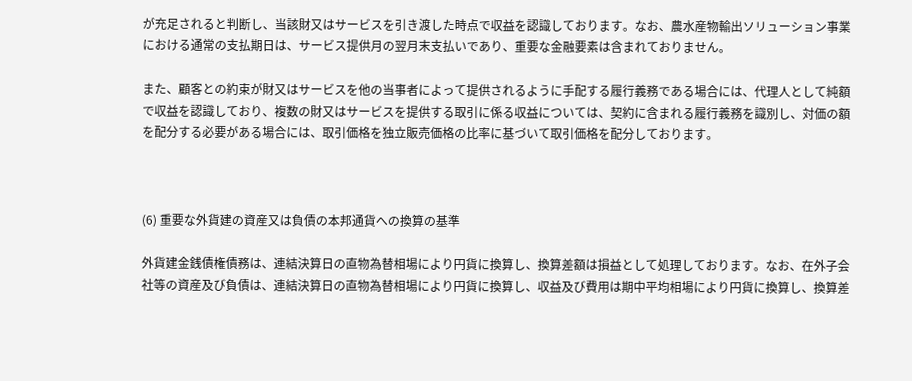が充足されると判断し、当該財又はサービスを引き渡した時点で収益を認識しております。なお、農水産物輸出ソリューション事業における通常の支払期日は、サービス提供月の翌月末支払いであり、重要な金融要素は含まれておりません。

また、顧客との約束が財又はサービスを他の当事者によって提供されるように手配する履行義務である場合には、代理人として純額で収益を認識しており、複数の財又はサービスを提供する取引に係る収益については、契約に含まれる履行義務を識別し、対価の額を配分する必要がある場合には、取引価格を独立販売価格の比率に基づいて取引価格を配分しております。



(6) 重要な外貨建の資産又は負債の本邦通貨への換算の基準

外貨建金銭債権債務は、連結決算日の直物為替相場により円貨に換算し、換算差額は損益として処理しております。なお、在外子会社等の資産及び負債は、連結決算日の直物為替相場により円貨に換算し、収益及び費用は期中平均相場により円貨に換算し、換算差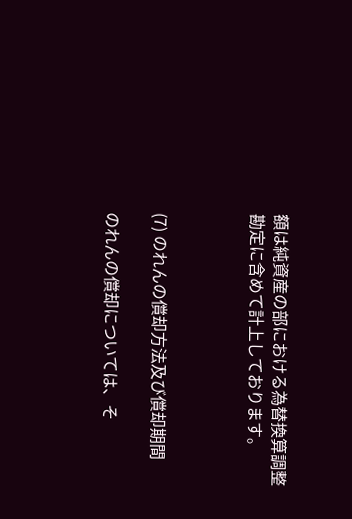額は純資産の部における為替換算調整勘定に含めて計上しております。



(7) のれんの償却方法及び償却期間

のれんの償却については、そ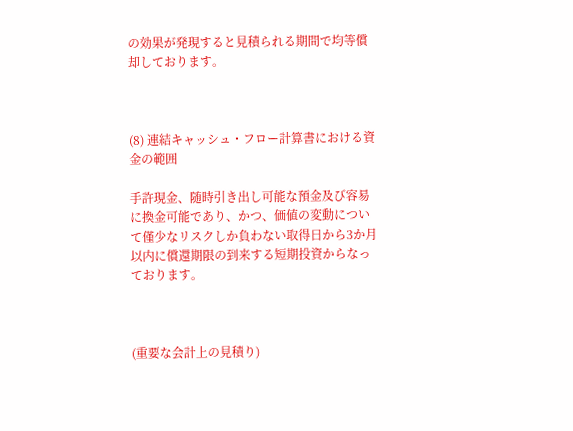の効果が発現すると見積られる期間で均等償却しております。



(8) 連結キャッシュ・フロー計算書における資金の範囲

手許現金、随時引き出し可能な預金及び容易に換金可能であり、かつ、価値の変動について僅少なリスクしか負わない取得日から3か月以内に償還期限の到来する短期投資からなっております。



(重要な会計上の見積り)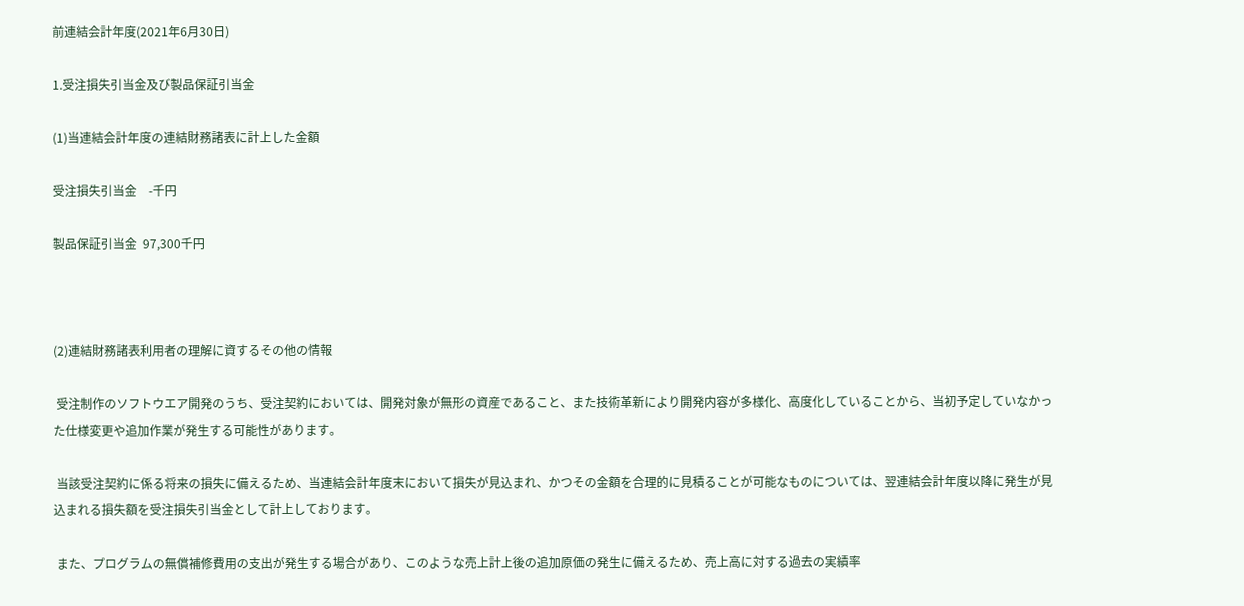前連結会計年度(2021年6月30日)

1.受注損失引当金及び製品保証引当金

(1)当連結会計年度の連結財務諸表に計上した金額

受注損失引当金    -千円

製品保証引当金  97,300千円



(2)連結財務諸表利用者の理解に資するその他の情報

 受注制作のソフトウエア開発のうち、受注契約においては、開発対象が無形の資産であること、また技術革新により開発内容が多様化、高度化していることから、当初予定していなかった仕様変更や追加作業が発生する可能性があります。

 当該受注契約に係る将来の損失に備えるため、当連結会計年度末において損失が見込まれ、かつその金額を合理的に見積ることが可能なものについては、翌連結会計年度以降に発生が見込まれる損失額を受注損失引当金として計上しております。

 また、プログラムの無償補修費用の支出が発生する場合があり、このような売上計上後の追加原価の発生に備えるため、売上高に対する過去の実績率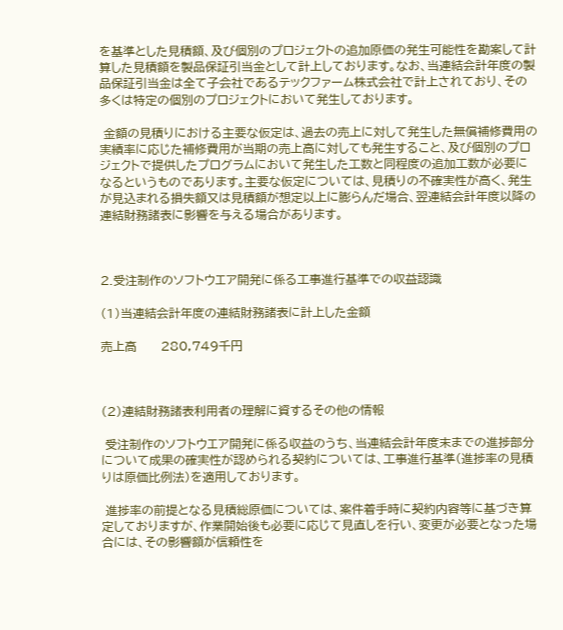を基準とした見積額、及び個別のプロジェクトの追加原価の発生可能性を勘案して計算した見積額を製品保証引当金として計上しております。なお、当連結会計年度の製品保証引当金は全て子会社であるテックファーム株式会社で計上されており、その多くは特定の個別のプロジェクトにおいて発生しております。

 金額の見積りにおける主要な仮定は、過去の売上に対して発生した無償補修費用の実績率に応じた補修費用が当期の売上高に対しても発生すること、及び個別のプロジェクトで提供したプログラムにおいて発生した工数と同程度の追加工数が必要になるというものであります。主要な仮定については、見積りの不確実性が高く、発生が見込まれる損失額又は見積額が想定以上に膨らんだ場合、翌連結会計年度以降の連結財務諸表に影響を与える場合があります。



2.受注制作のソフトウエア開発に係る工事進行基準での収益認識

(1)当連結会計年度の連結財務諸表に計上した金額

売上高      280,749千円



(2)連結財務諸表利用者の理解に資するその他の情報

 受注制作のソフトウエア開発に係る収益のうち、当連結会計年度末までの進捗部分について成果の確実性が認められる契約については、工事進行基準(進捗率の見積りは原価比例法)を適用しております。

 進捗率の前提となる見積総原価については、案件着手時に契約内容等に基づき算定しておりますが、作業開始後も必要に応じて見直しを行い、変更が必要となった場合には、その影響額が信頼性を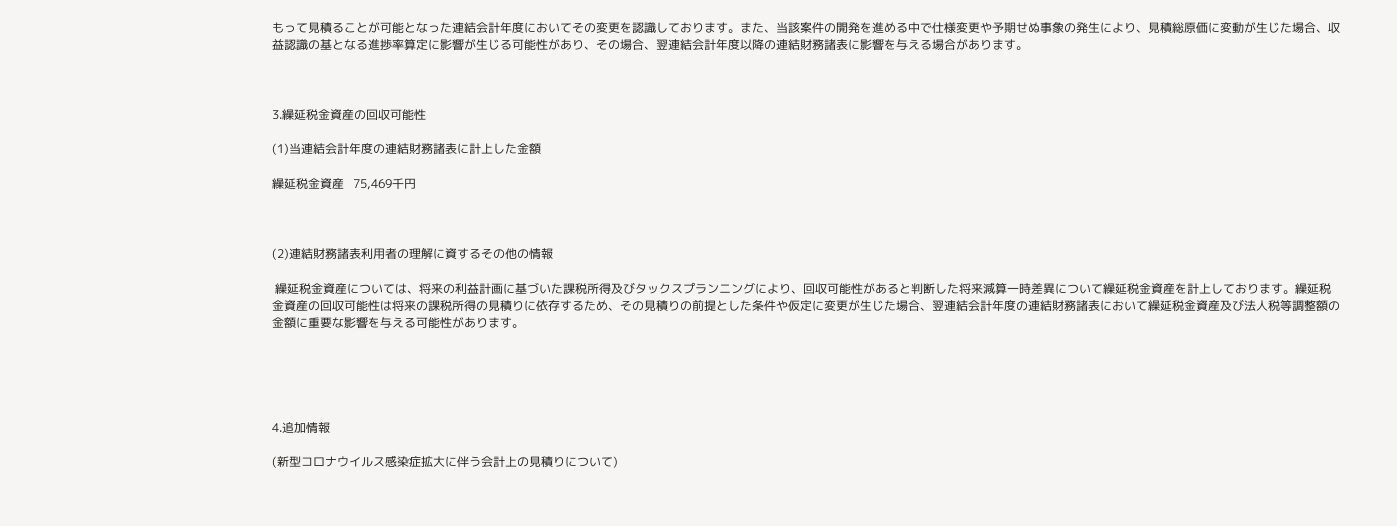もって見積ることが可能となった連結会計年度においてその変更を認識しております。また、当該案件の開発を進める中で仕様変更や予期せぬ事象の発生により、見積総原価に変動が生じた場合、収益認識の基となる進捗率算定に影響が生じる可能性があり、その場合、翌連結会計年度以降の連結財務諸表に影響を与える場合があります。



3.繰延税金資産の回収可能性

(1)当連結会計年度の連結財務諸表に計上した金額

繰延税金資産   75,469千円



(2)連結財務諸表利用者の理解に資するその他の情報

 繰延税金資産については、将来の利益計画に基づいた課税所得及びタックスプランニングにより、回収可能性があると判断した将来減算一時差異について繰延税金資産を計上しております。繰延税金資産の回収可能性は将来の課税所得の見積りに依存するため、その見積りの前提とした条件や仮定に変更が生じた場合、翌連結会計年度の連結財務諸表において繰延税金資産及び法人税等調整額の金額に重要な影響を与える可能性があります。





4.追加情報

(新型コロナウイルス感染症拡大に伴う会計上の見積りについて)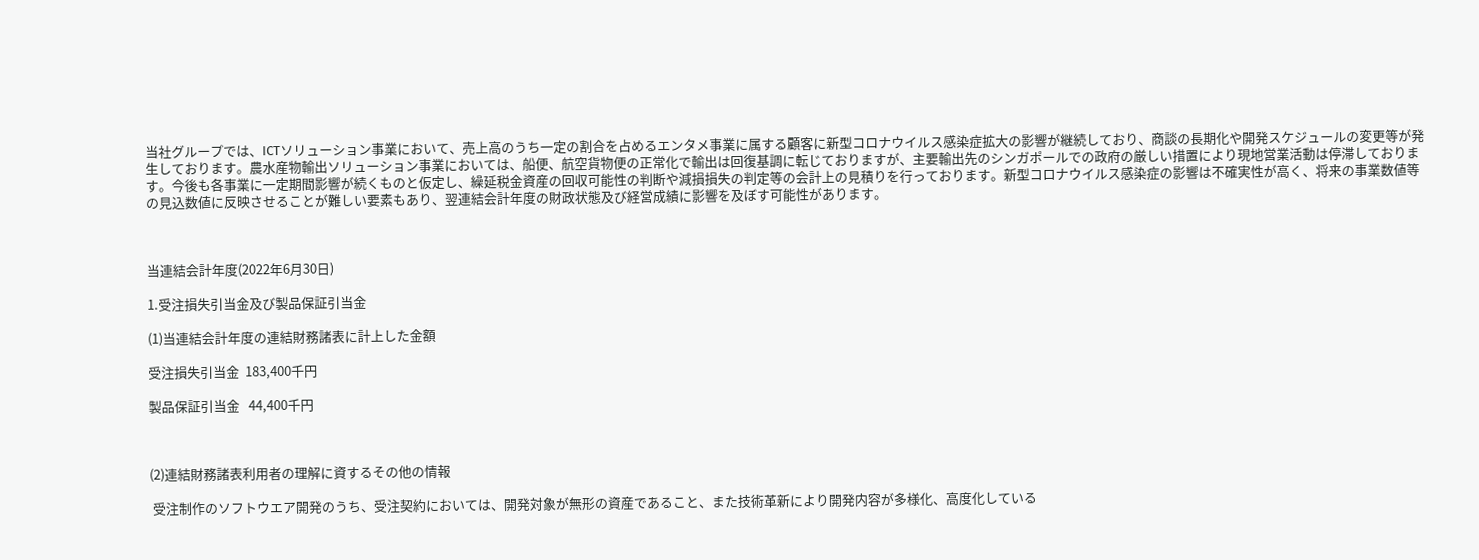当社グループでは、ICTソリューション事業において、売上高のうち一定の割合を占めるエンタメ事業に属する顧客に新型コロナウイルス感染症拡大の影響が継続しており、商談の長期化や開発スケジュールの変更等が発生しております。農水産物輸出ソリューション事業においては、船便、航空貨物便の正常化で輸出は回復基調に転じておりますが、主要輸出先のシンガポールでの政府の厳しい措置により現地営業活動は停滞しております。今後も各事業に一定期間影響が続くものと仮定し、繰延税金資産の回収可能性の判断や減損損失の判定等の会計上の見積りを行っております。新型コロナウイルス感染症の影響は不確実性が高く、将来の事業数値等の見込数値に反映させることが難しい要素もあり、翌連結会計年度の財政状態及び経営成績に影響を及ぼす可能性があります。



当連結会計年度(2022年6月30日)

1.受注損失引当金及び製品保証引当金

(1)当連結会計年度の連結財務諸表に計上した金額

受注損失引当金  183,400千円

製品保証引当金   44,400千円



(2)連結財務諸表利用者の理解に資するその他の情報

 受注制作のソフトウエア開発のうち、受注契約においては、開発対象が無形の資産であること、また技術革新により開発内容が多様化、高度化している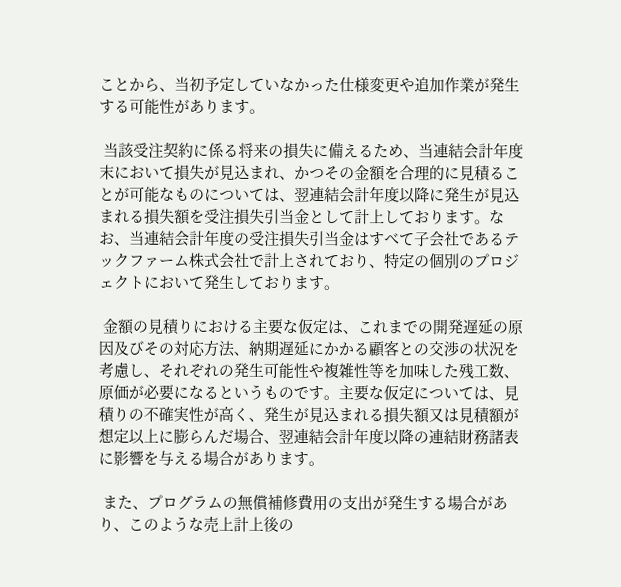ことから、当初予定していなかった仕様変更や追加作業が発生する可能性があります。

 当該受注契約に係る将来の損失に備えるため、当連結会計年度末において損失が見込まれ、かつその金額を合理的に見積ることが可能なものについては、翌連結会計年度以降に発生が見込まれる損失額を受注損失引当金として計上しております。なお、当連結会計年度の受注損失引当金はすべて子会社であるテックファーム株式会社で計上されており、特定の個別のプロジェクトにおいて発生しております。

 金額の見積りにおける主要な仮定は、これまでの開発遅延の原因及びその対応方法、納期遅延にかかる顧客との交渉の状況を考慮し、それぞれの発生可能性や複雑性等を加味した残工数、原価が必要になるというものです。主要な仮定については、見積りの不確実性が高く、発生が見込まれる損失額又は見積額が想定以上に膨らんだ場合、翌連結会計年度以降の連結財務諸表に影響を与える場合があります。

 また、プログラムの無償補修費用の支出が発生する場合があり、このような売上計上後の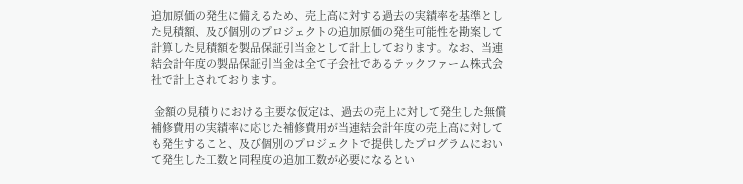追加原価の発生に備えるため、売上高に対する過去の実績率を基準とした見積額、及び個別のプロジェクトの追加原価の発生可能性を勘案して計算した見積額を製品保証引当金として計上しております。なお、当連結会計年度の製品保証引当金は全て子会社であるテックファーム株式会社で計上されております。

 金額の見積りにおける主要な仮定は、過去の売上に対して発生した無償補修費用の実績率に応じた補修費用が当連結会計年度の売上高に対しても発生すること、及び個別のプロジェクトで提供したプログラムにおいて発生した工数と同程度の追加工数が必要になるとい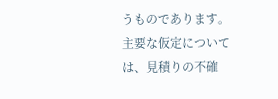うものであります。主要な仮定については、見積りの不確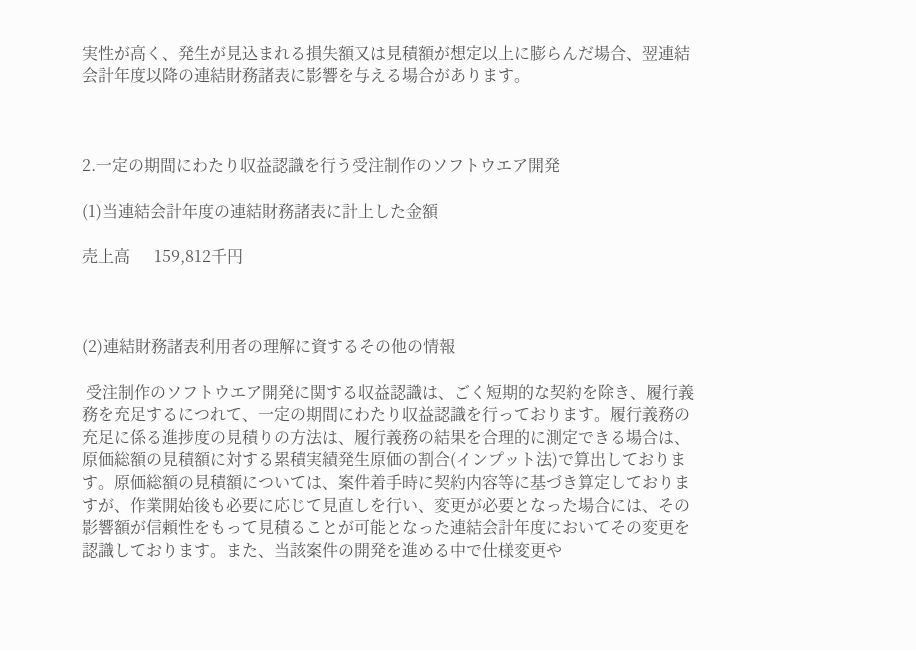実性が高く、発生が見込まれる損失額又は見積額が想定以上に膨らんだ場合、翌連結会計年度以降の連結財務諸表に影響を与える場合があります。



2.一定の期間にわたり収益認識を行う受注制作のソフトウエア開発

(1)当連結会計年度の連結財務諸表に計上した金額

売上高      159,812千円



(2)連結財務諸表利用者の理解に資するその他の情報

 受注制作のソフトウエア開発に関する収益認識は、ごく短期的な契約を除き、履行義務を充足するにつれて、一定の期間にわたり収益認識を行っております。履行義務の充足に係る進捗度の見積りの方法は、履行義務の結果を合理的に測定できる場合は、原価総額の見積額に対する累積実績発生原価の割合(インプット法)で算出しております。原価総額の見積額については、案件着手時に契約内容等に基づき算定しておりますが、作業開始後も必要に応じて見直しを行い、変更が必要となった場合には、その影響額が信頼性をもって見積ることが可能となった連結会計年度においてその変更を認識しております。また、当該案件の開発を進める中で仕様変更や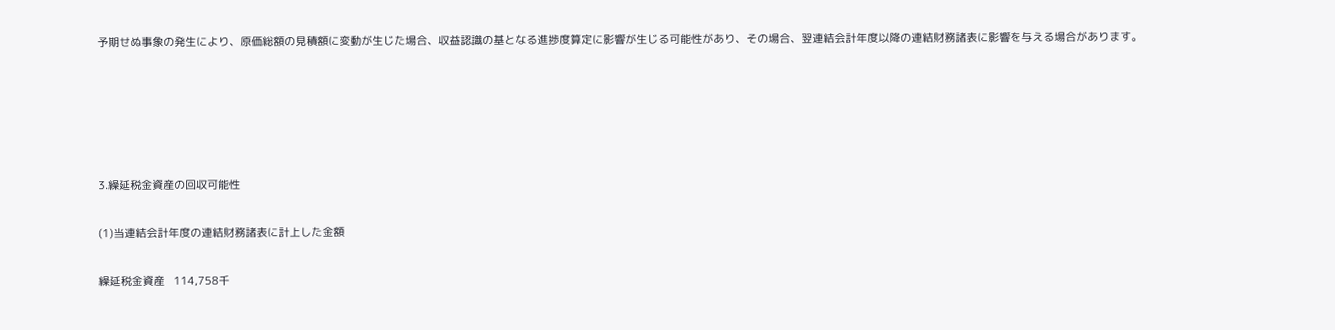予期せぬ事象の発生により、原価総額の見積額に変動が生じた場合、収益認識の基となる進捗度算定に影響が生じる可能性があり、その場合、翌連結会計年度以降の連結財務諸表に影響を与える場合があります。





3.繰延税金資産の回収可能性

(1)当連結会計年度の連結財務諸表に計上した金額

繰延税金資産   114,758千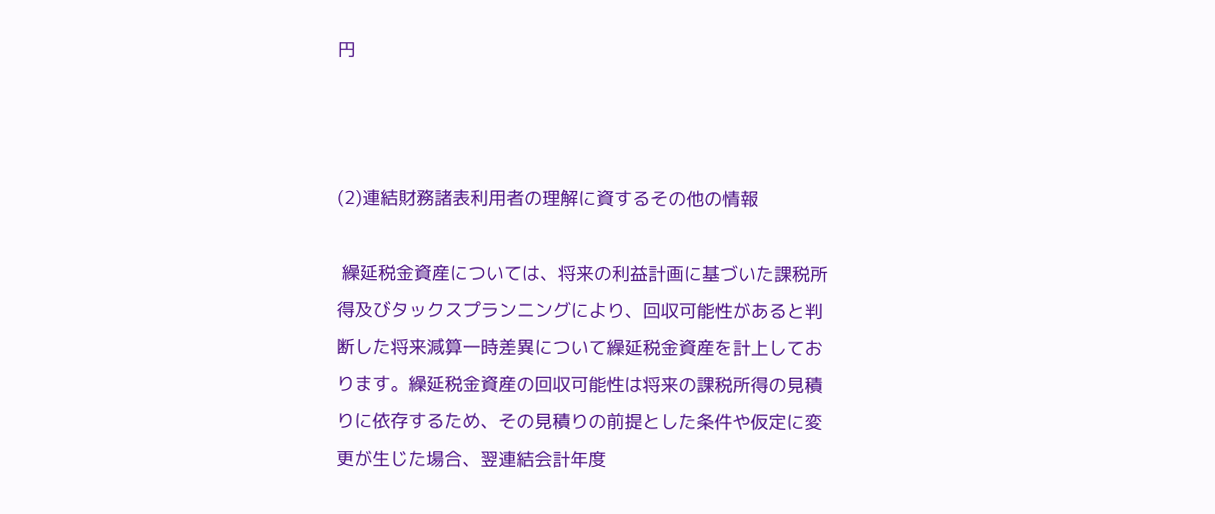円



(2)連結財務諸表利用者の理解に資するその他の情報

 繰延税金資産については、将来の利益計画に基づいた課税所得及びタックスプランニングにより、回収可能性があると判断した将来減算一時差異について繰延税金資産を計上しております。繰延税金資産の回収可能性は将来の課税所得の見積りに依存するため、その見積りの前提とした条件や仮定に変更が生じた場合、翌連結会計年度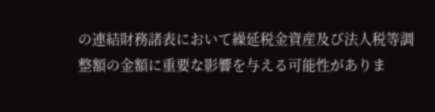の連結財務諸表において繰延税金資産及び法人税等調整額の金額に重要な影響を与える可能性がありま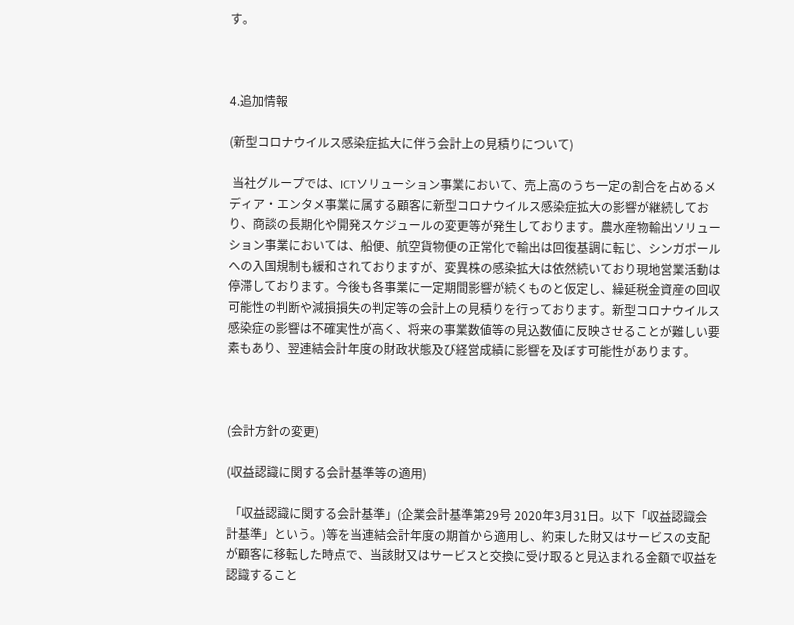す。



4.追加情報

(新型コロナウイルス感染症拡大に伴う会計上の見積りについて)

 当社グループでは、ICTソリューション事業において、売上高のうち一定の割合を占めるメディア・エンタメ事業に属する顧客に新型コロナウイルス感染症拡大の影響が継続しており、商談の長期化や開発スケジュールの変更等が発生しております。農水産物輸出ソリューション事業においては、船便、航空貨物便の正常化で輸出は回復基調に転じ、シンガポールへの入国規制も緩和されておりますが、変異株の感染拡大は依然続いており現地営業活動は停滞しております。今後も各事業に一定期間影響が続くものと仮定し、繰延税金資産の回収可能性の判断や減損損失の判定等の会計上の見積りを行っております。新型コロナウイルス感染症の影響は不確実性が高く、将来の事業数値等の見込数値に反映させることが難しい要素もあり、翌連結会計年度の財政状態及び経営成績に影響を及ぼす可能性があります。



(会計方針の変更)

(収益認識に関する会計基準等の適用)

 「収益認識に関する会計基準」(企業会計基準第29号 2020年3月31日。以下「収益認識会計基準」という。)等を当連結会計年度の期首から適用し、約束した財又はサービスの支配が顧客に移転した時点で、当該財又はサービスと交換に受け取ると見込まれる金額で収益を認識すること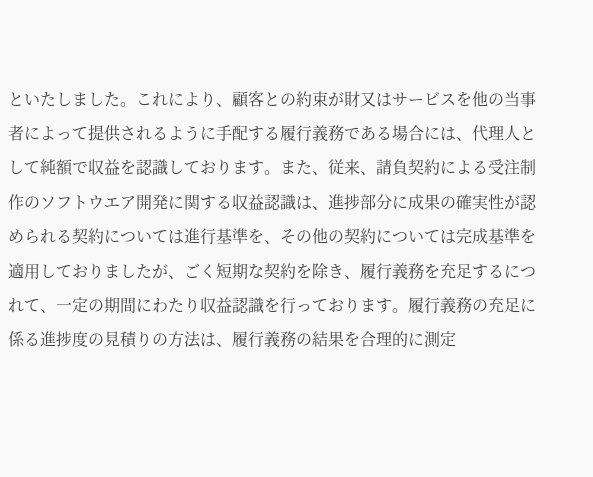といたしました。これにより、顧客との約束が財又はサービスを他の当事者によって提供されるように手配する履行義務である場合には、代理人として純額で収益を認識しております。また、従来、請負契約による受注制作のソフトウエア開発に関する収益認識は、進捗部分に成果の確実性が認められる契約については進行基準を、その他の契約については完成基準を適用しておりましたが、ごく短期な契約を除き、履行義務を充足するにつれて、一定の期間にわたり収益認識を行っております。履行義務の充足に係る進捗度の見積りの方法は、履行義務の結果を合理的に測定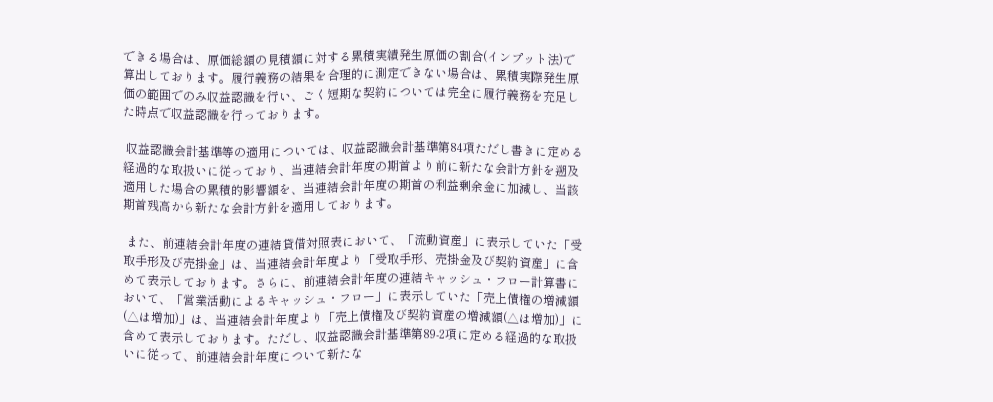できる場合は、原価総額の見積額に対する累積実績発生原価の割合(インプット法)で算出しております。履行義務の結果を合理的に測定できない場合は、累積実際発生原価の範囲でのみ収益認識を行い、ごく短期な契約については完全に履行義務を充足した時点で収益認識を行っております。

 収益認識会計基準等の適用については、収益認識会計基準第84項ただし書きに定める経過的な取扱いに従っており、当連結会計年度の期首より前に新たな会計方針を遡及適用した場合の累積的影響額を、当連結会計年度の期首の利益剰余金に加減し、当該期首残高から新たな会計方針を適用しております。

 また、前連結会計年度の連結貸借対照表において、「流動資産」に表示していた「受取手形及び売掛金」は、当連結会計年度より「受取手形、売掛金及び契約資産」に含めて表示しております。さらに、前連結会計年度の連結キャッシュ・フロー計算書において、「営業活動によるキャッシュ・フロー」に表示していた「売上債権の増減額(△は増加)」は、当連結会計年度より「売上債権及び契約資産の増減額(△は増加)」に含めて表示しております。ただし、収益認識会計基準第89-2項に定める経過的な取扱いに従って、前連結会計年度について新たな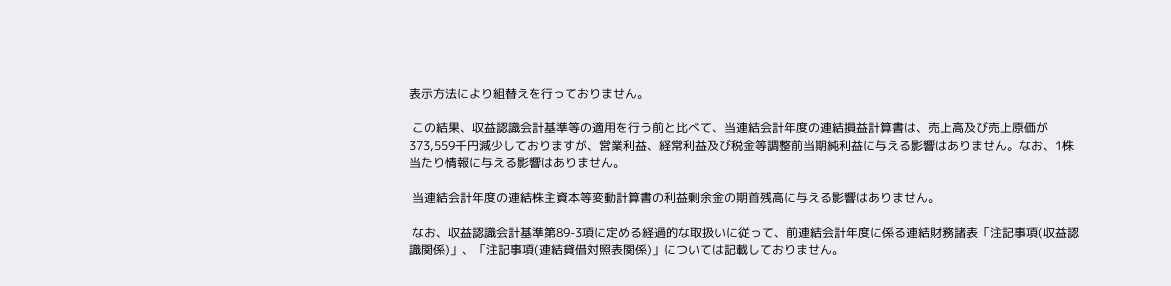表示方法により組替えを行っておりません。

 この結果、収益認識会計基準等の適用を行う前と比べて、当連結会計年度の連結損益計算書は、売上高及び売上原価が373,559千円減少しておりますが、営業利益、経常利益及び税金等調整前当期純利益に与える影響はありません。なお、1株当たり情報に与える影響はありません。

 当連結会計年度の連結株主資本等変動計算書の利益剰余金の期首残高に与える影響はありません。

 なお、収益認識会計基準第89-3項に定める経過的な取扱いに従って、前連結会計年度に係る連結財務諸表「注記事項(収益認識関係)」、「注記事項(連結貸借対照表関係)」については記載しておりません。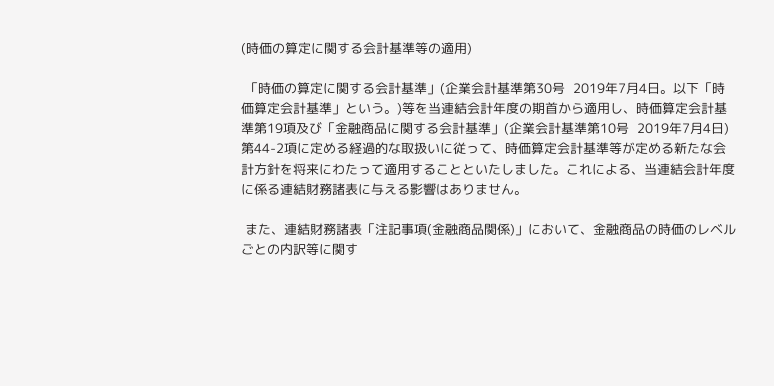(時価の算定に関する会計基準等の適用)

 「時価の算定に関する会計基準」(企業会計基準第30号  2019年7月4日。以下「時価算定会計基準」という。)等を当連結会計年度の期首から適用し、時価算定会計基準第19項及び「金融商品に関する会計基準」(企業会計基準第10号  2019年7月4日)第44-2項に定める経過的な取扱いに従って、時価算定会計基準等が定める新たな会計方針を将来にわたって適用することといたしました。これによる、当連結会計年度に係る連結財務諸表に与える影響はありません。

 また、連結財務諸表「注記事項(金融商品関係)」において、金融商品の時価のレベルごとの内訳等に関す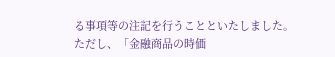る事項等の注記を行うことといたしました。ただし、「金融商品の時価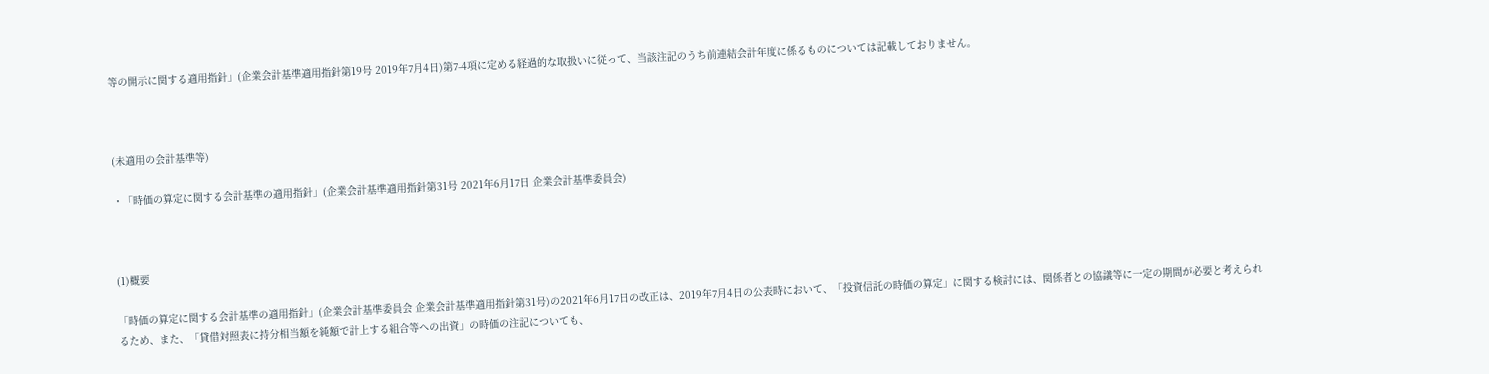等の開示に関する適用指針」(企業会計基準適用指針第19号 2019年7月4日)第7-4項に定める経過的な取扱いに従って、当該注記のうち前連結会計年度に係るものについては記載しておりません。



(未適用の会計基準等)

・「時価の算定に関する会計基準の適用指針」(企業会計基準適用指針第31号 2021年6月17日 企業会計基準委員会)



(1)概要

「時価の算定に関する会計基準の適用指針」(企業会計基準委員会 企業会計基準適用指針第31号)の2021年6月17日の改正は、2019年7月4日の公表時において、「投資信託の時価の算定」に関する検討には、関係者との協議等に一定の期間が必要と考えられるため、また、「貸借対照表に持分相当額を純額で計上する組合等への出資」の時価の注記についても、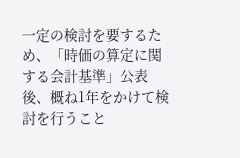一定の検討を要するため、「時価の算定に関する会計基準」公表後、概ね1年をかけて検討を行うこと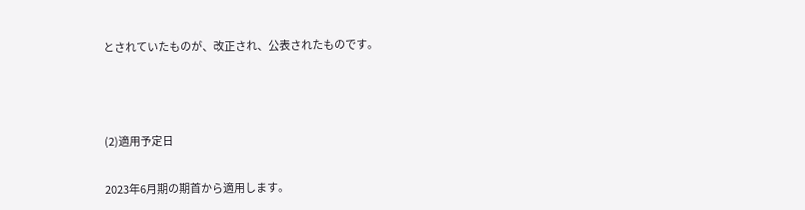とされていたものが、改正され、公表されたものです。



(2)適用予定日

2023年6月期の期首から適用します。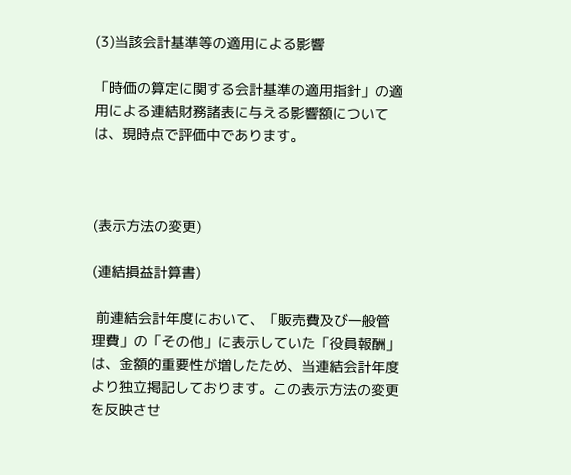(3)当該会計基準等の適用による影響

「時価の算定に関する会計基準の適用指針」の適用による連結財務諸表に与える影響額については、現時点で評価中であります。



(表示方法の変更)

(連結損益計算書)

 前連結会計年度において、「販売費及び一般管理費」の「その他」に表示していた「役員報酬」は、金額的重要性が増したため、当連結会計年度より独立掲記しております。この表示方法の変更を反映させ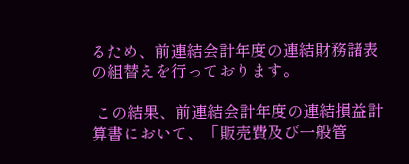るため、前連結会計年度の連結財務諸表の組替えを行っております。

 この結果、前連結会計年度の連結損益計算書において、「販売費及び一般管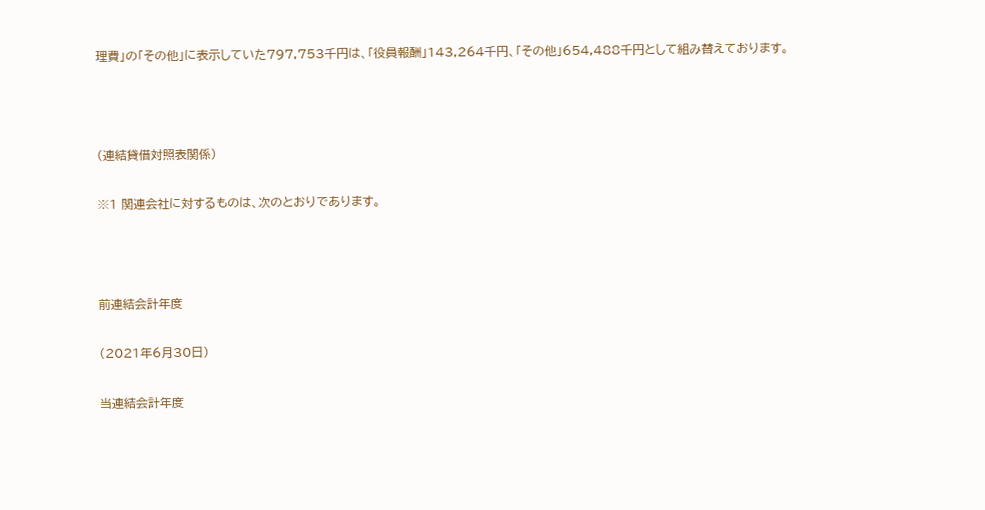理費」の「その他」に表示していた797,753千円は、「役員報酬」143,264千円、「その他」654,488千円として組み替えております。



(連結貸借対照表関係)

※1 関連会社に対するものは、次のとおりであります。



前連結会計年度

(2021年6月30日)

当連結会計年度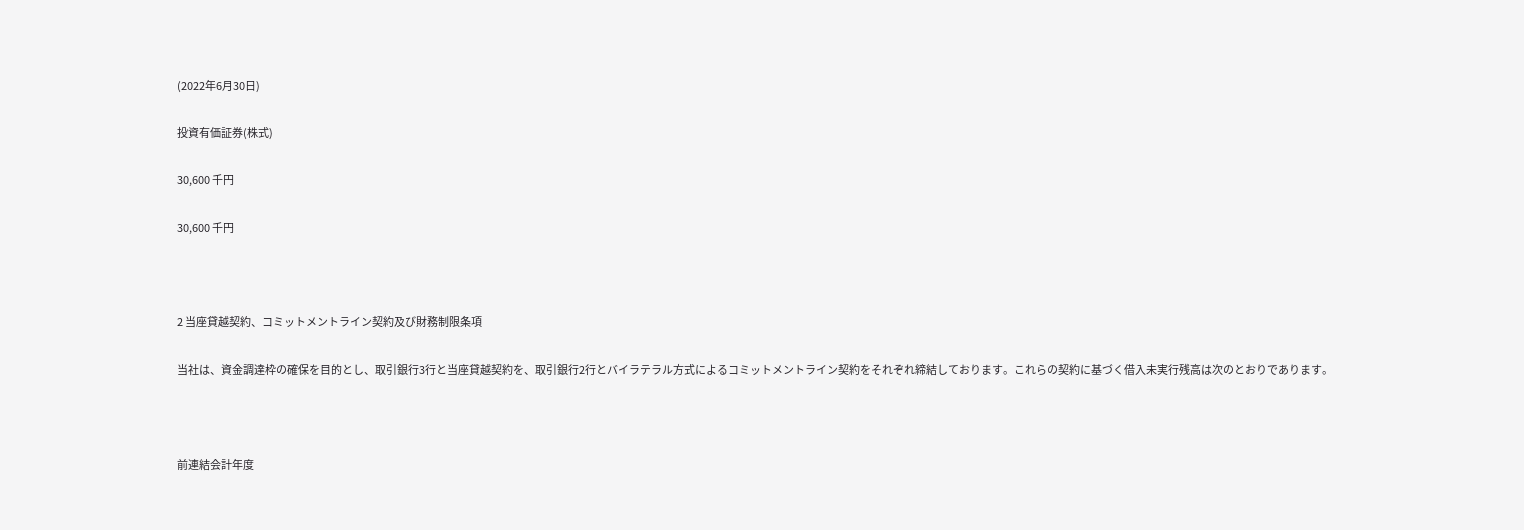(2022年6月30日)

投資有価証券(株式)

30,600 千円

30,600 千円



2 当座貸越契約、コミットメントライン契約及び財務制限条項

当社は、資金調達枠の確保を目的とし、取引銀行3行と当座貸越契約を、取引銀行2行とバイラテラル方式によるコミットメントライン契約をそれぞれ締結しております。これらの契約に基づく借入未実行残高は次のとおりであります。



前連結会計年度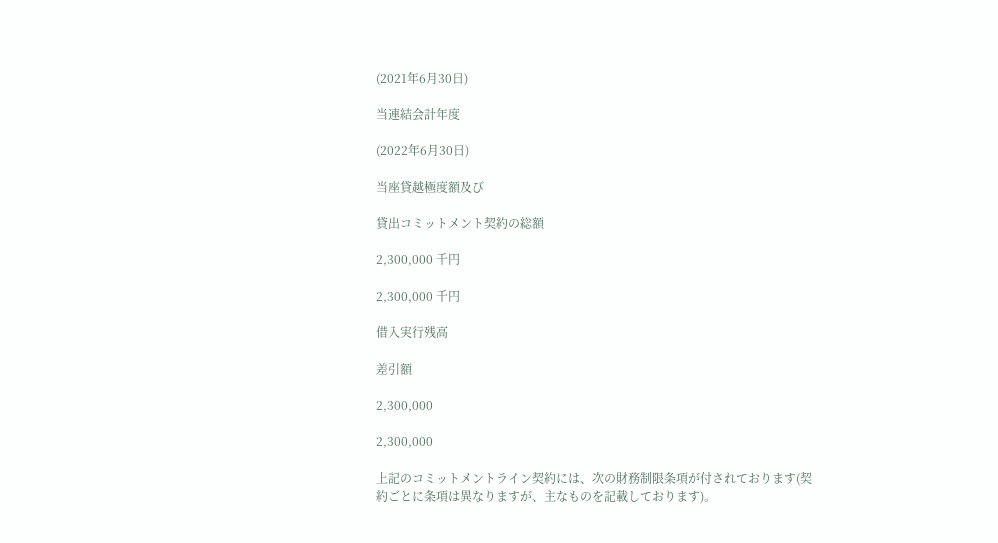(2021年6月30日)

当連結会計年度

(2022年6月30日)

当座貸越極度額及び

貸出コミットメント契約の総額

2,300,000 千円

2,300,000 千円

借入実行残高

差引額

2,300,000

2,300,000

上記のコミットメントライン契約には、次の財務制限条項が付されております(契約ごとに条項は異なりますが、主なものを記載しております)。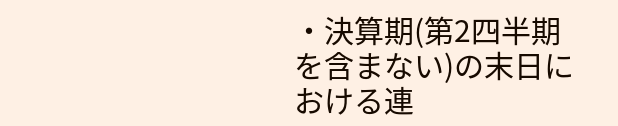・決算期(第2四半期を含まない)の末日における連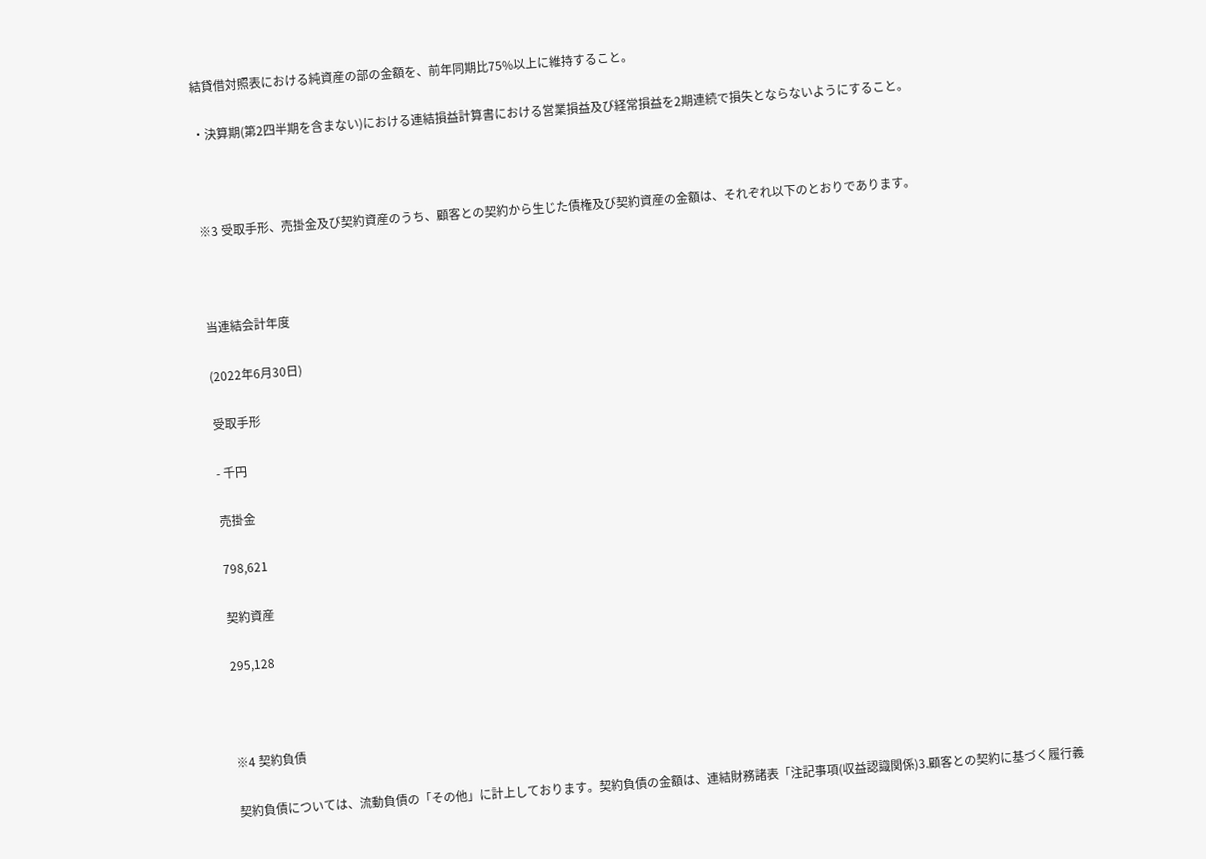結貸借対照表における純資産の部の金額を、前年同期比75%以上に維持すること。

・決算期(第2四半期を含まない)における連結損益計算書における営業損益及び経常損益を2期連続で損失とならないようにすること。



※3 受取手形、売掛金及び契約資産のうち、顧客との契約から生じた債権及び契約資産の金額は、それぞれ以下のとおりであります。



当連結会計年度

(2022年6月30日)

受取手形

- 千円

売掛金

798,621

契約資産

295,128



※4 契約負債

契約負債については、流動負債の「その他」に計上しております。契約負債の金額は、連結財務諸表「注記事項(収益認識関係)3.顧客との契約に基づく履行義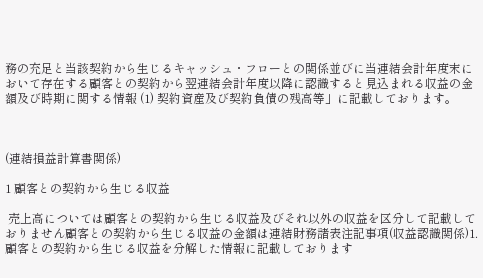務の充足と当該契約から生じるキャッシュ・フローとの関係並びに当連結会計年度末において存在する顧客との契約から翌連結会計年度以降に認識すると見込まれる収益の金額及び時期に関する情報 (1) 契約資産及び契約負債の残高等」に記載しております。



(連結損益計算書関係)

1 顧客との契約から生じる収益

 売上高については顧客との契約から生じる収益及びそれ以外の収益を区分して記載しておりません顧客との契約から生じる収益の金額は連結財務諸表注記事項(収益認識関係)1.顧客との契約から生じる収益を分解した情報に記載しております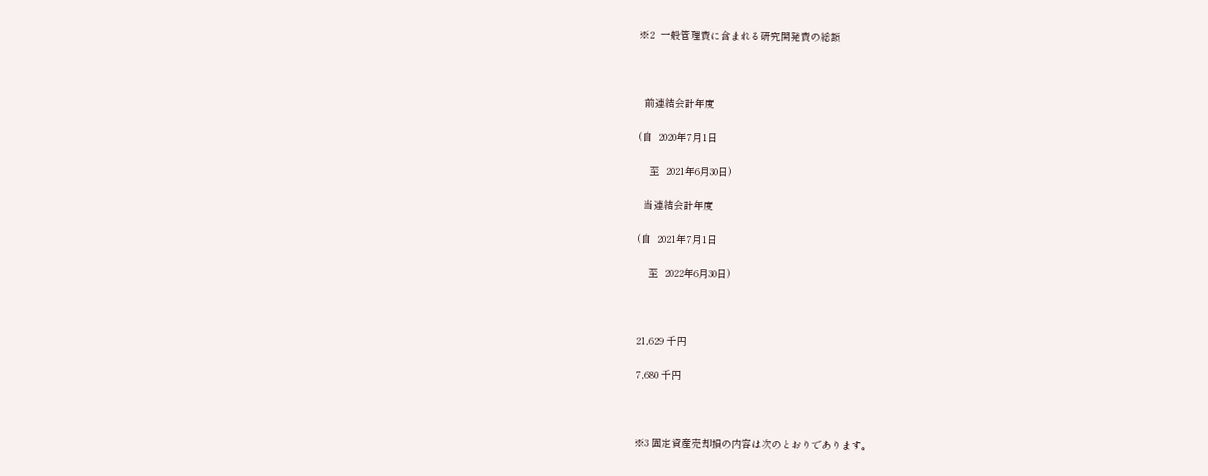※2  一般管理費に含まれる研究開発費の総額



  前連結会計年度

(自  2020年7月1日

    至  2021年6月30日)

  当連結会計年度

(自  2021年7月1日

    至  2022年6月30日)



21,629 千円

7,680 千円



※3 固定資産売却損の内容は次のとおりであります。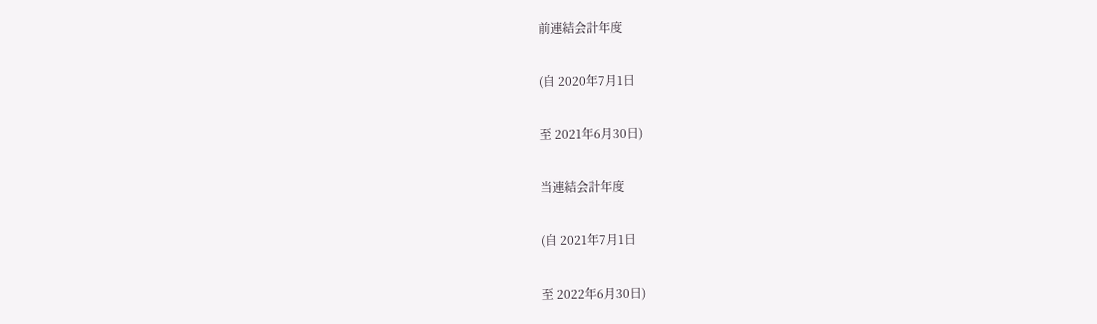前連結会計年度

(自 2020年7月1日

至 2021年6月30日)

当連結会計年度

(自 2021年7月1日

至 2022年6月30日)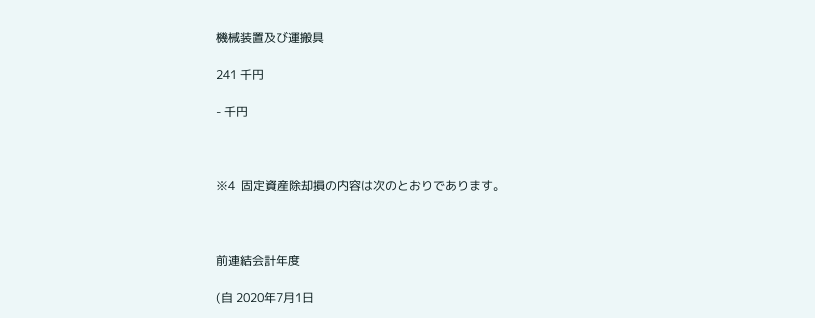機械装置及び運搬具

241 千円

- 千円



※4  固定資産除却損の内容は次のとおりであります。



前連結会計年度

(自 2020年7月1日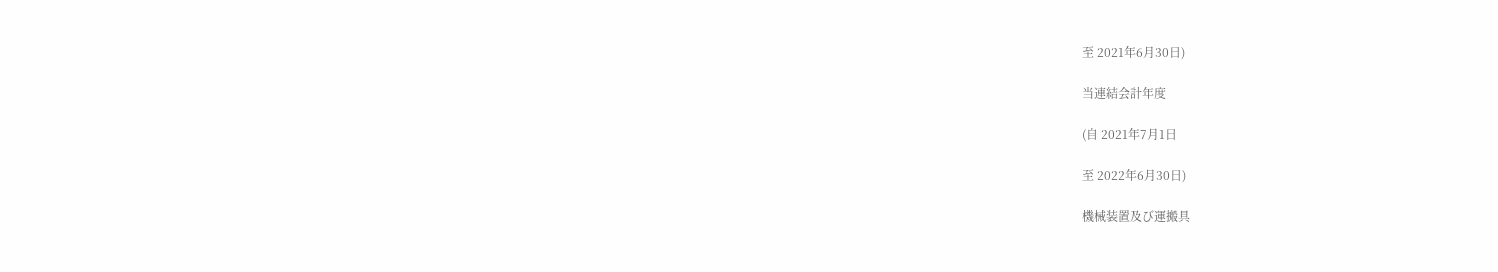至 2021年6月30日)

当連結会計年度

(自 2021年7月1日

至 2022年6月30日)

機械装置及び運搬具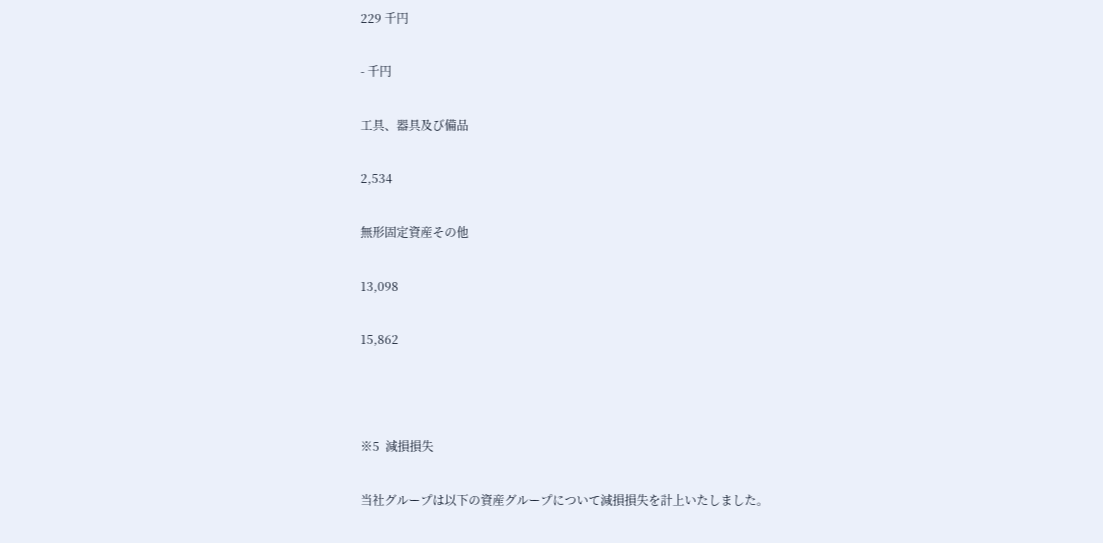229 千円

- 千円

工具、器具及び備品

2,534

無形固定資産その他

13,098

15,862



※5  減損損失

当社グループは以下の資産グループについて減損損失を計上いたしました。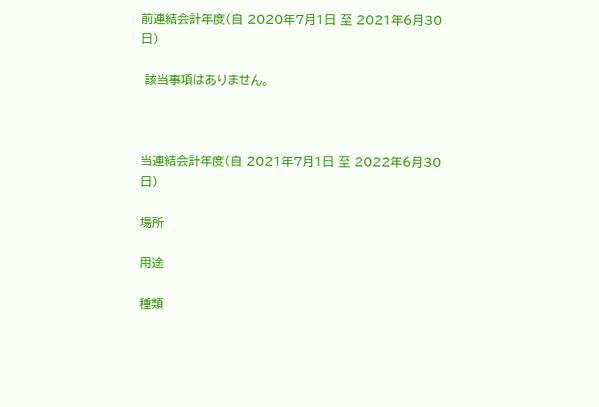前連結会計年度(自 2020年7月1日 至 2021年6月30日)

 該当事項はありません。



当連結会計年度(自 2021年7月1日 至 2022年6月30日)

場所

用途

種類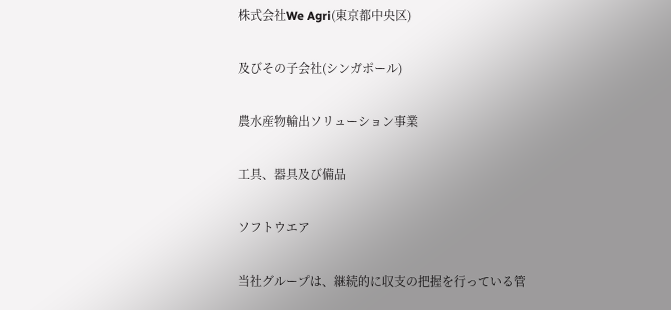株式会社We Agri(東京都中央区)

及びその子会社(シンガポール)

農水産物輸出ソリューション事業

工具、器具及び備品

ソフトウエア

当社グループは、継続的に収支の把握を行っている管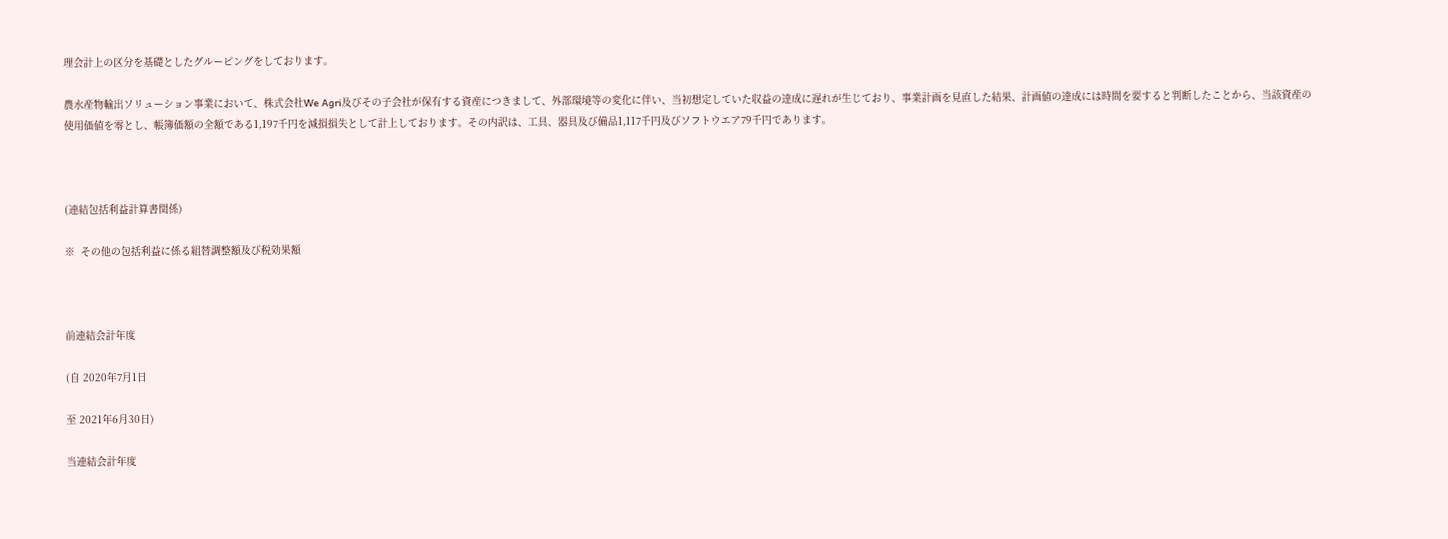理会計上の区分を基礎としたグルーピングをしております。

農水産物輸出ソリューション事業において、株式会社We Agri及びその子会社が保有する資産につきまして、外部環境等の変化に伴い、当初想定していた収益の達成に遅れが生じており、事業計画を見直した結果、計画値の達成には時間を要すると判断したことから、当該資産の使用価値を零とし、帳簿価額の全額である1,197千円を減損損失として計上しております。その内訳は、工具、器具及び備品1,117千円及びソフトウエア79千円であります。



(連結包括利益計算書関係)

※  その他の包括利益に係る組替調整額及び税効果額



前連結会計年度

(自 2020年7月1日

至 2021年6月30日)

当連結会計年度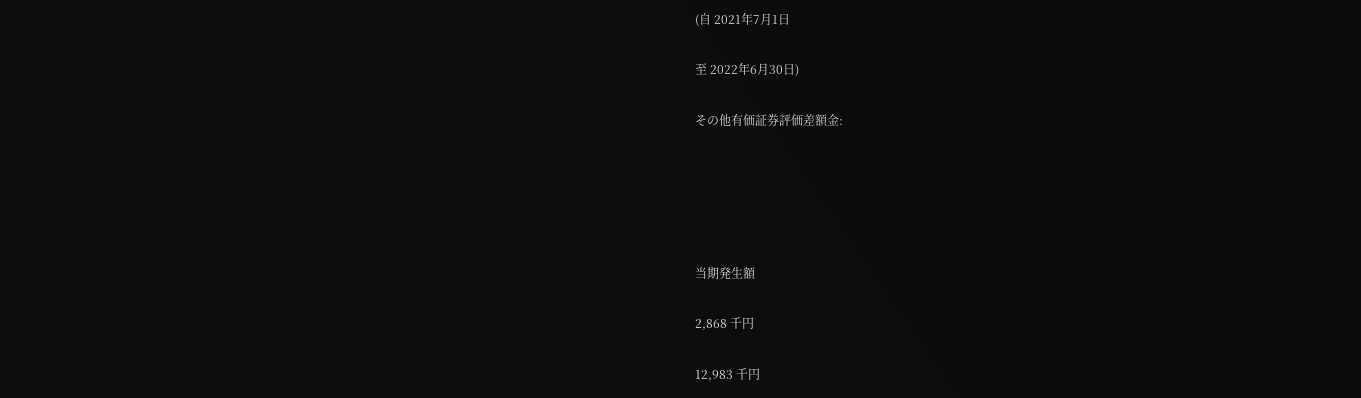(自 2021年7月1日

至 2022年6月30日)

その他有価証券評価差額金:





当期発生額

2,868 千円

12,983 千円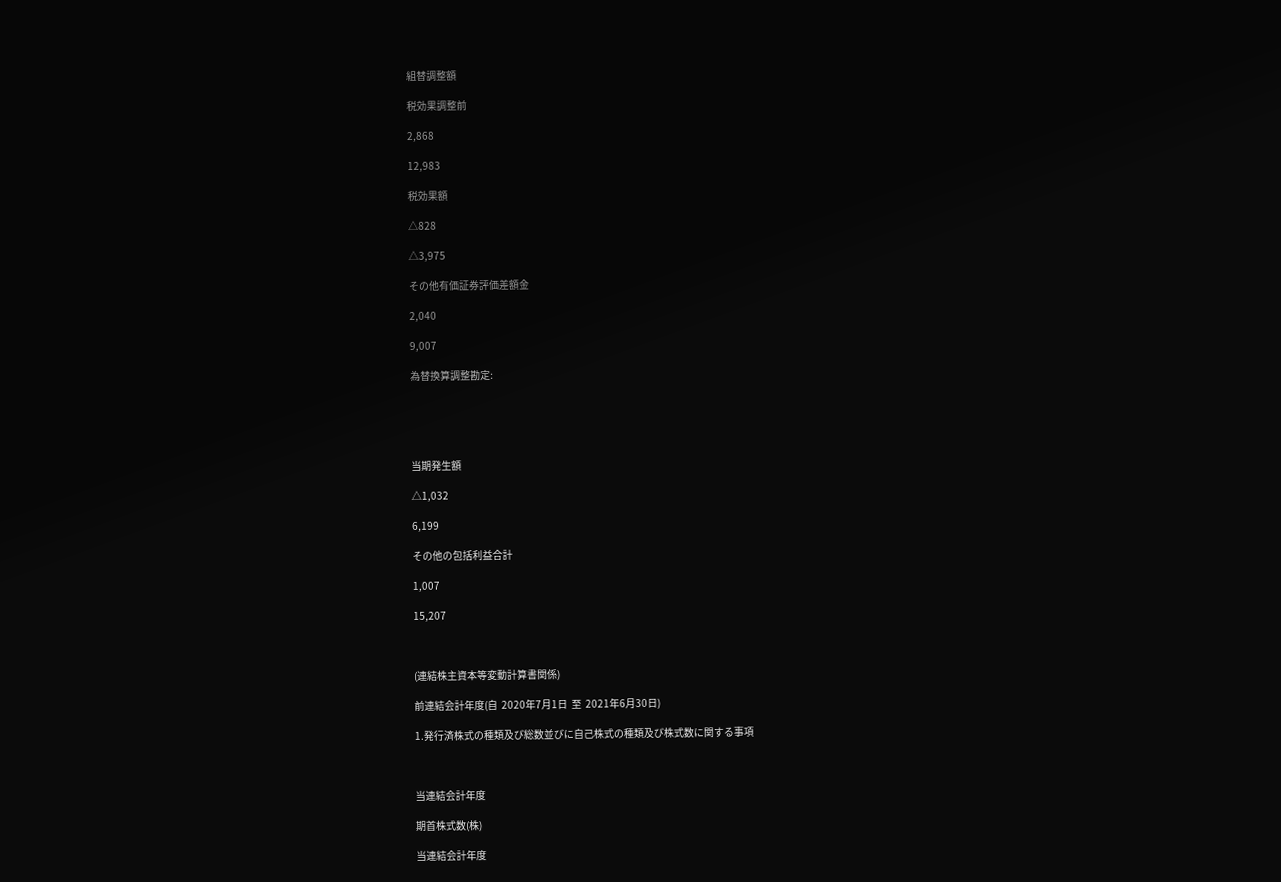組替調整額

税効果調整前

2,868

12,983

税効果額

△828

△3,975

その他有価証券評価差額金

2,040

9,007

為替換算調整勘定:





当期発生額

△1,032

6,199

その他の包括利益合計

1,007

15,207



(連結株主資本等変動計算書関係)

前連結会計年度(自  2020年7月1日  至  2021年6月30日)

1.発行済株式の種類及び総数並びに自己株式の種類及び株式数に関する事項



当連結会計年度

期首株式数(株)

当連結会計年度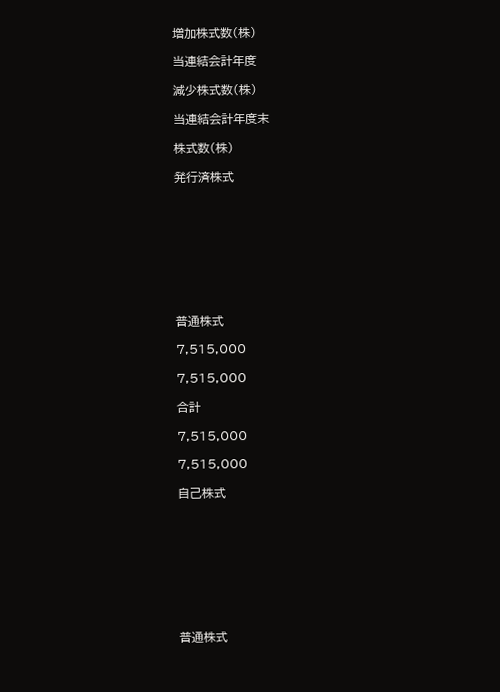増加株式数(株)

当連結会計年度

減少株式数(株)

当連結会計年度末

株式数(株)

発行済株式









普通株式

7,515,000

7,515,000

合計

7,515,000

7,515,000

自己株式









普通株式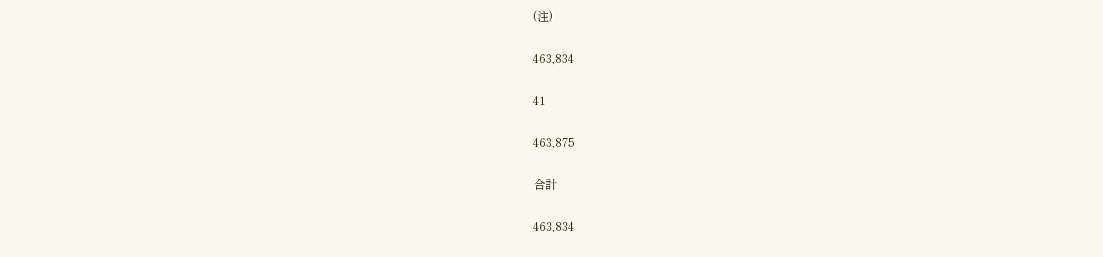(注)

463,834

41

463,875

合計

463,834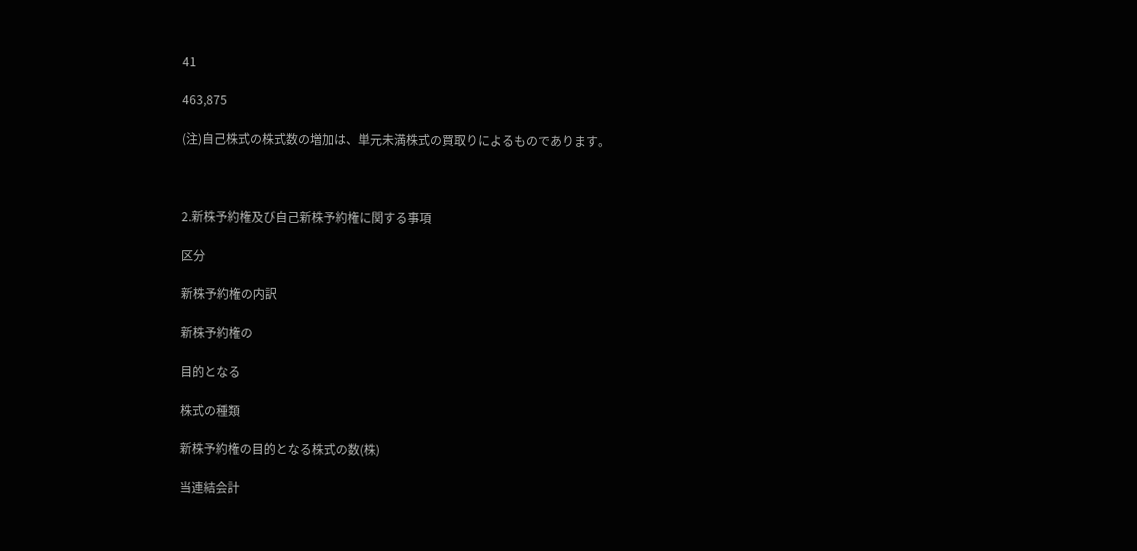41

463,875

(注)自己株式の株式数の増加は、単元未満株式の買取りによるものであります。



2.新株予約権及び自己新株予約権に関する事項

区分

新株予約権の内訳

新株予約権の

目的となる

株式の種類

新株予約権の目的となる株式の数(株)

当連結会計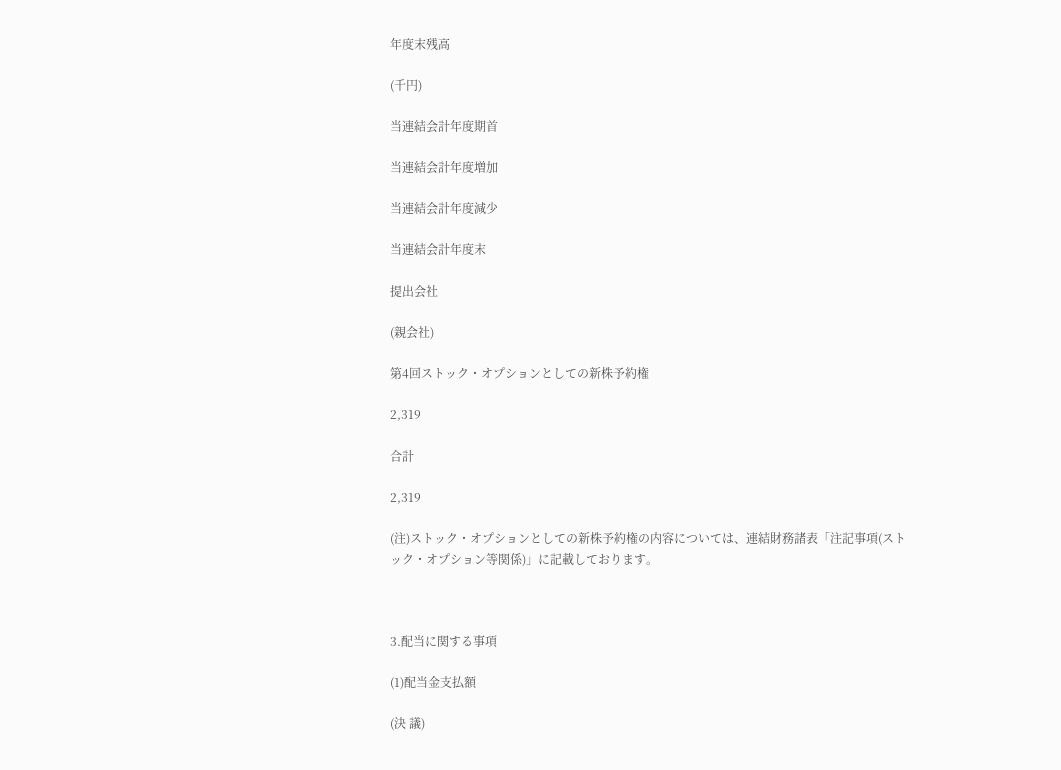年度末残高

(千円)

当連結会計年度期首

当連結会計年度増加

当連結会計年度減少

当連結会計年度末

提出会社

(親会社)

第4回ストック・オプションとしての新株予約権

2,319

合計

2,319

(注)ストック・オプションとしての新株予約権の内容については、連結財務諸表「注記事項(ストック・オプション等関係)」に記載しております。



3.配当に関する事項

(1)配当金支払額

(決 議)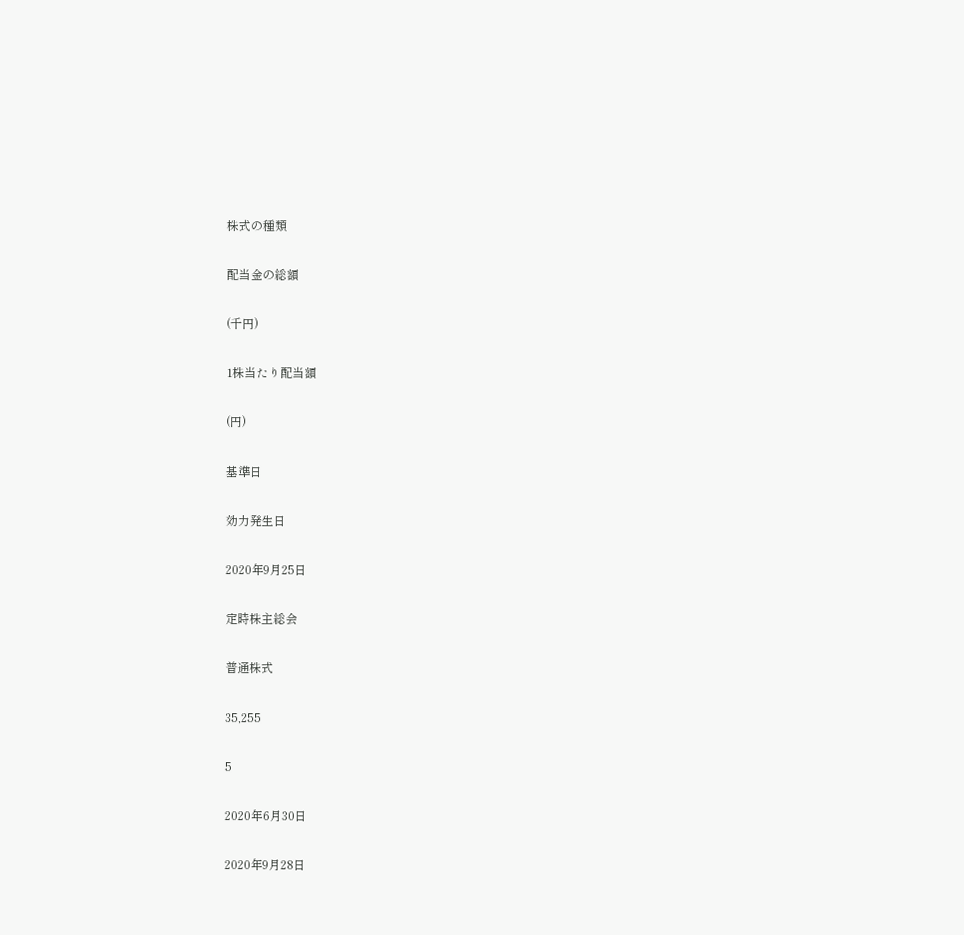株式の種類

配当金の総額

(千円)

1株当たり配当額

(円)

基準日

効力発生日

2020年9月25日

定時株主総会

普通株式

35,255

5

2020年6月30日

2020年9月28日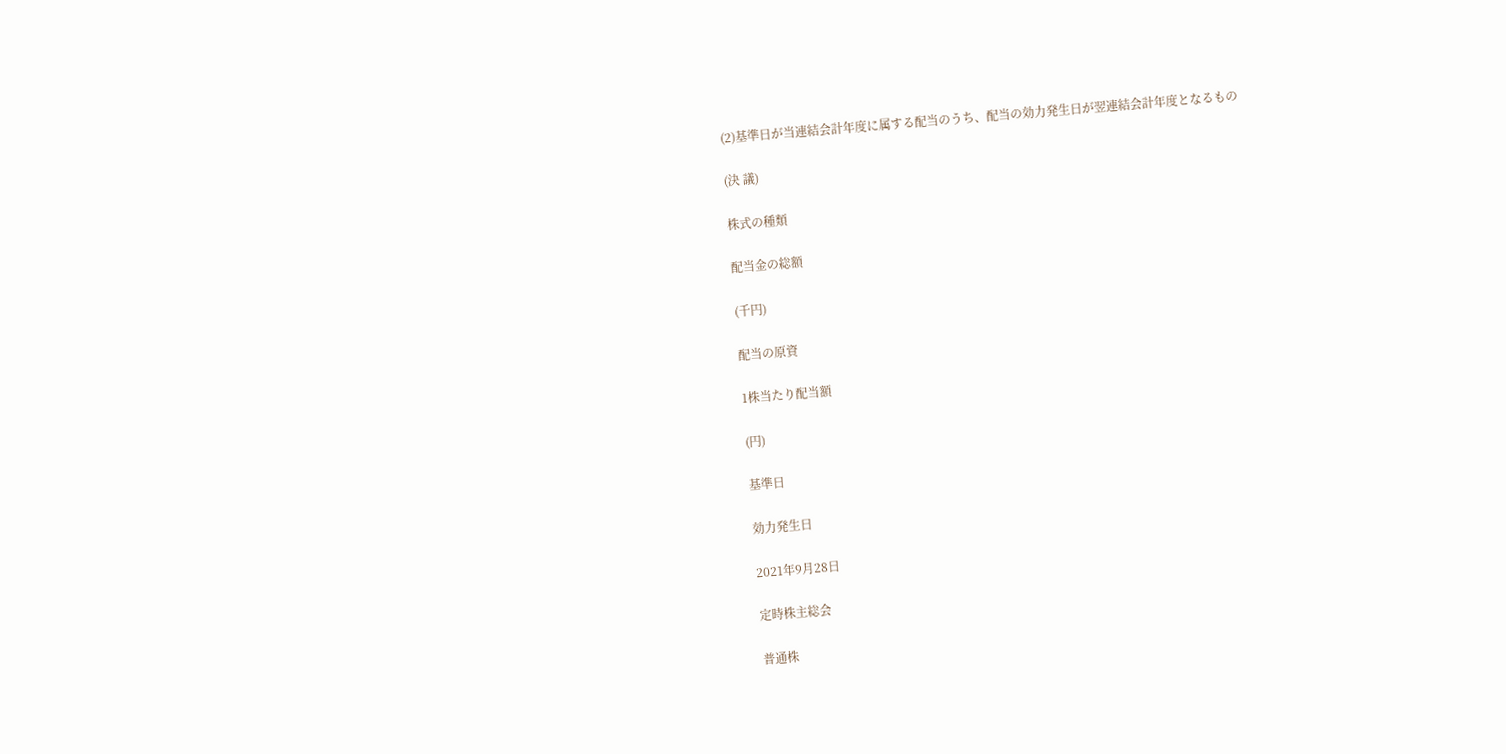(2)基準日が当連結会計年度に属する配当のうち、配当の効力発生日が翌連結会計年度となるもの

(決 議)

株式の種類

配当金の総額

(千円)

配当の原資

1株当たり配当額

(円)

基準日

効力発生日

2021年9月28日

定時株主総会

普通株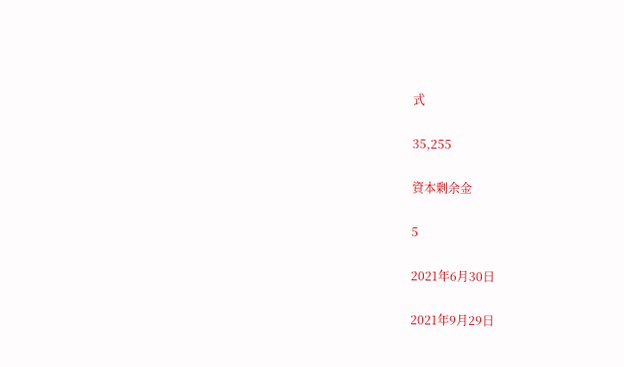式

35,255

資本剰余金

5

2021年6月30日

2021年9月29日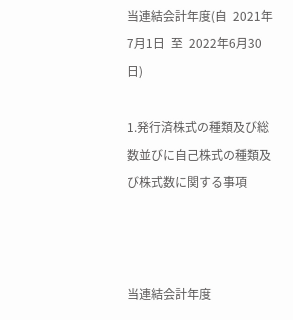当連結会計年度(自  2021年7月1日  至  2022年6月30日)

1.発行済株式の種類及び総数並びに自己株式の種類及び株式数に関する事項



当連結会計年度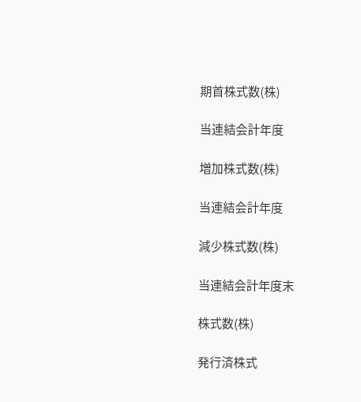期首株式数(株)

当連結会計年度

増加株式数(株)

当連結会計年度

減少株式数(株)

当連結会計年度末

株式数(株)

発行済株式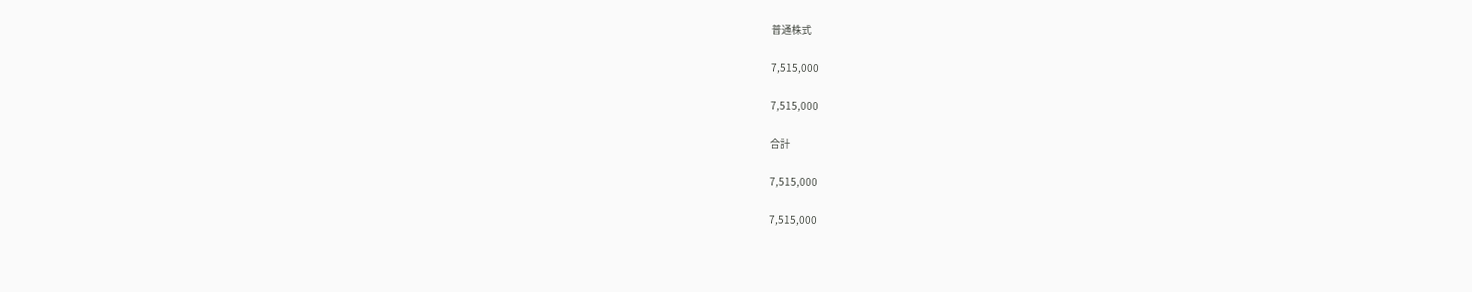普通株式

7,515,000

7,515,000

合計

7,515,000

7,515,000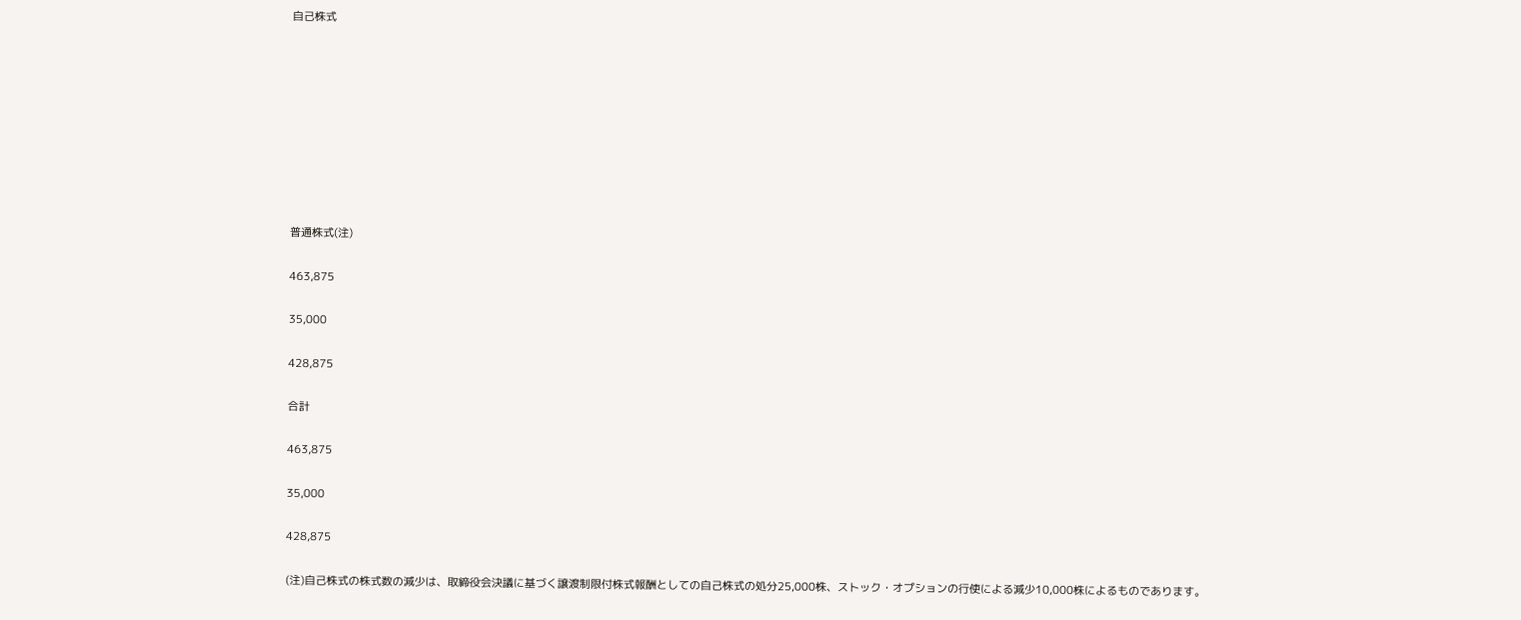自己株式









普通株式(注)

463,875

35,000

428,875

合計

463,875

35,000

428,875

(注)自己株式の株式数の減少は、取締役会決議に基づく譲渡制限付株式報酬としての自己株式の処分25,000株、ストック・オプションの行使による減少10,000株によるものであります。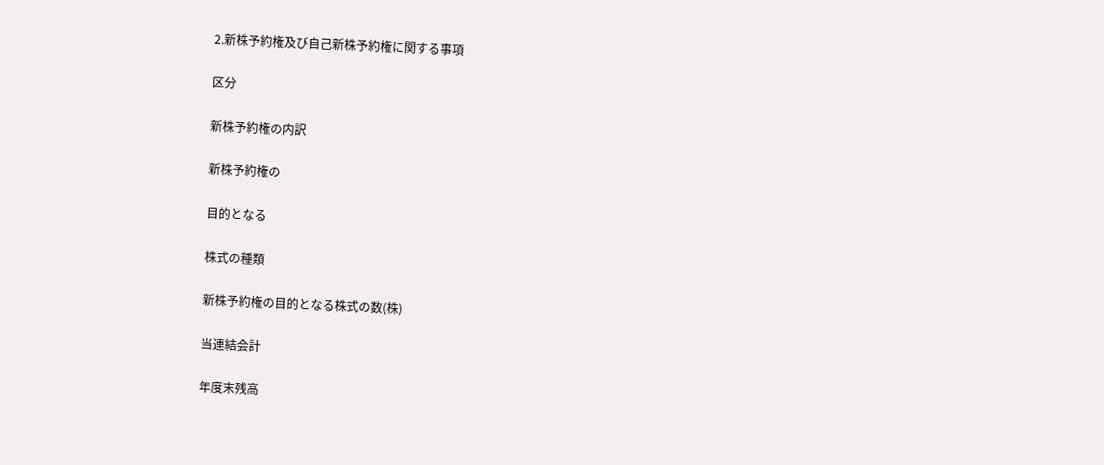2.新株予約権及び自己新株予約権に関する事項

区分

新株予約権の内訳

新株予約権の

目的となる

株式の種類

新株予約権の目的となる株式の数(株)

当連結会計

年度末残高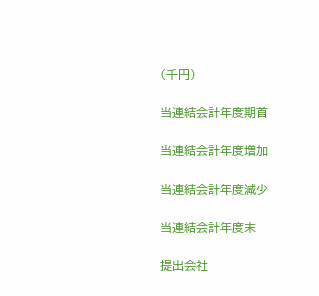(千円)

当連結会計年度期首

当連結会計年度増加

当連結会計年度減少

当連結会計年度末

提出会社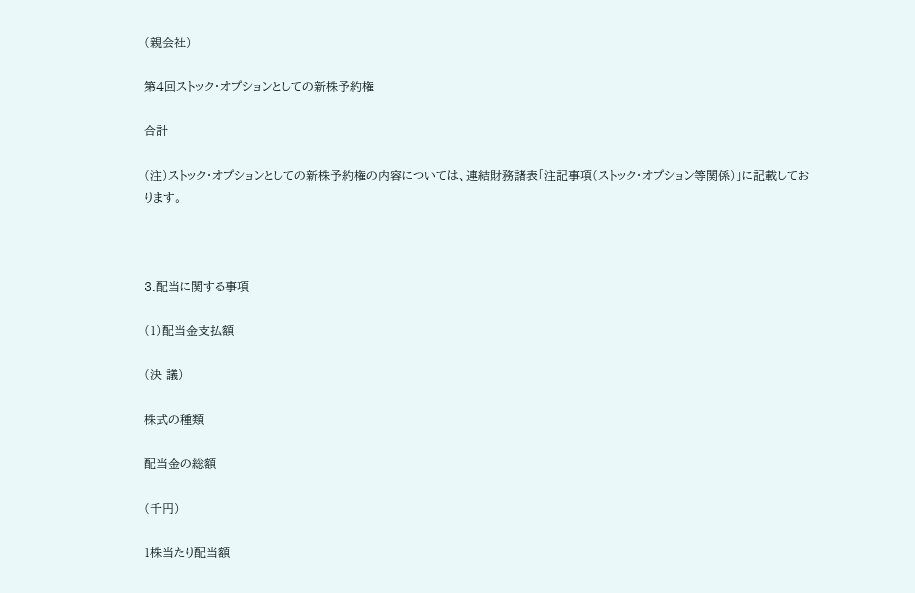(親会社)

第4回ストック・オプションとしての新株予約権

合計

(注)ストック・オプションとしての新株予約権の内容については、連結財務諸表「注記事項(ストック・オプション等関係)」に記載しております。



3.配当に関する事項

(1)配当金支払額

(決 議)

株式の種類

配当金の総額

(千円)

1株当たり配当額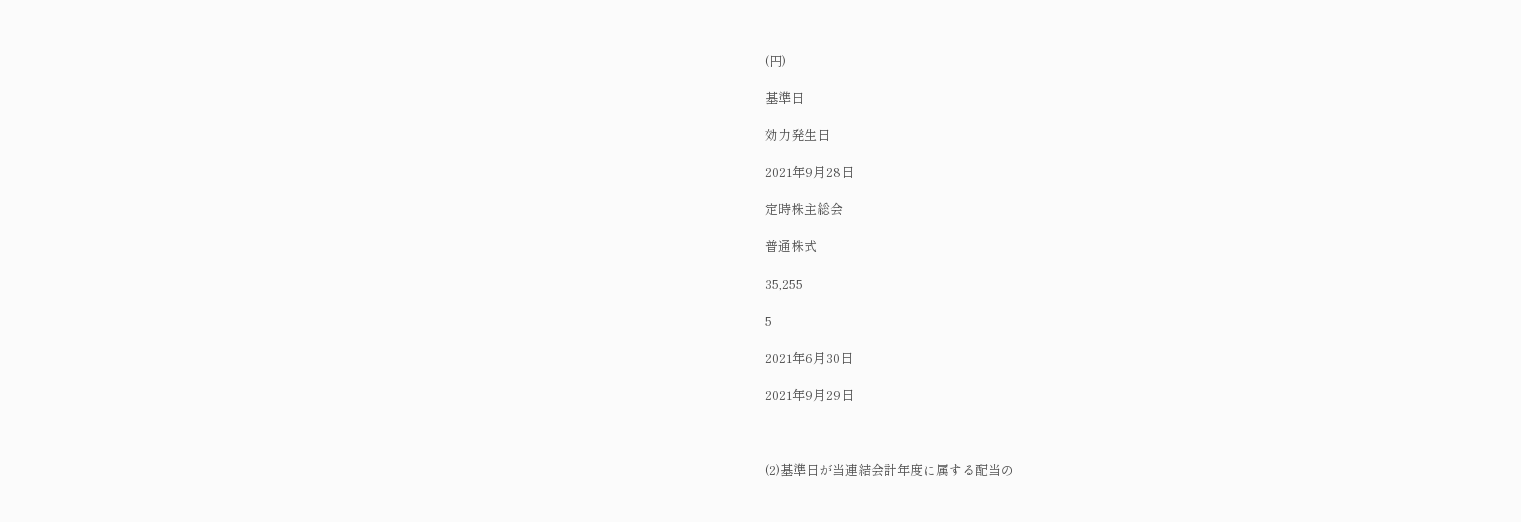(円)

基準日

効力発生日

2021年9月28日

定時株主総会

普通株式

35,255

5

2021年6月30日

2021年9月29日



(2)基準日が当連結会計年度に属する配当の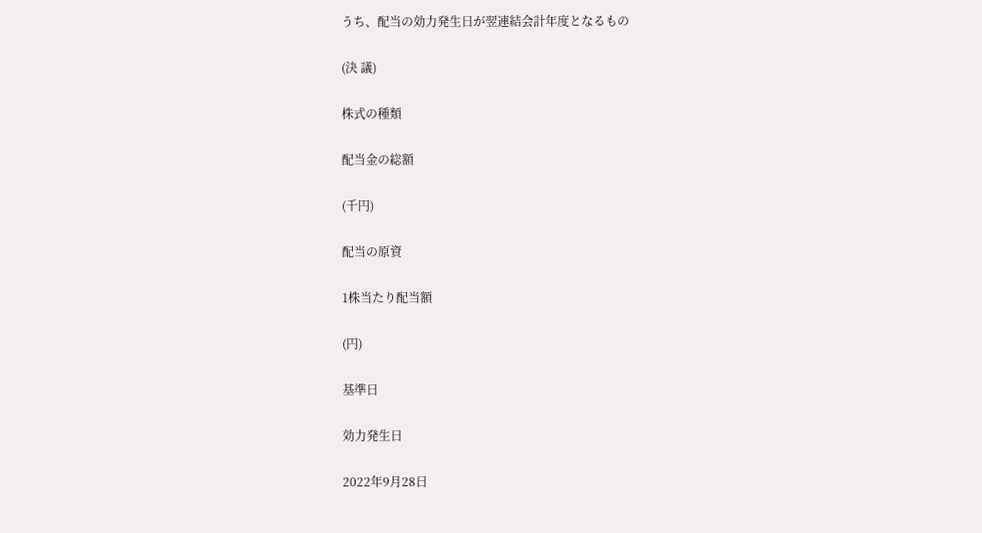うち、配当の効力発生日が翌連結会計年度となるもの

(決 議)

株式の種類

配当金の総額

(千円)

配当の原資

1株当たり配当額

(円)

基準日

効力発生日

2022年9月28日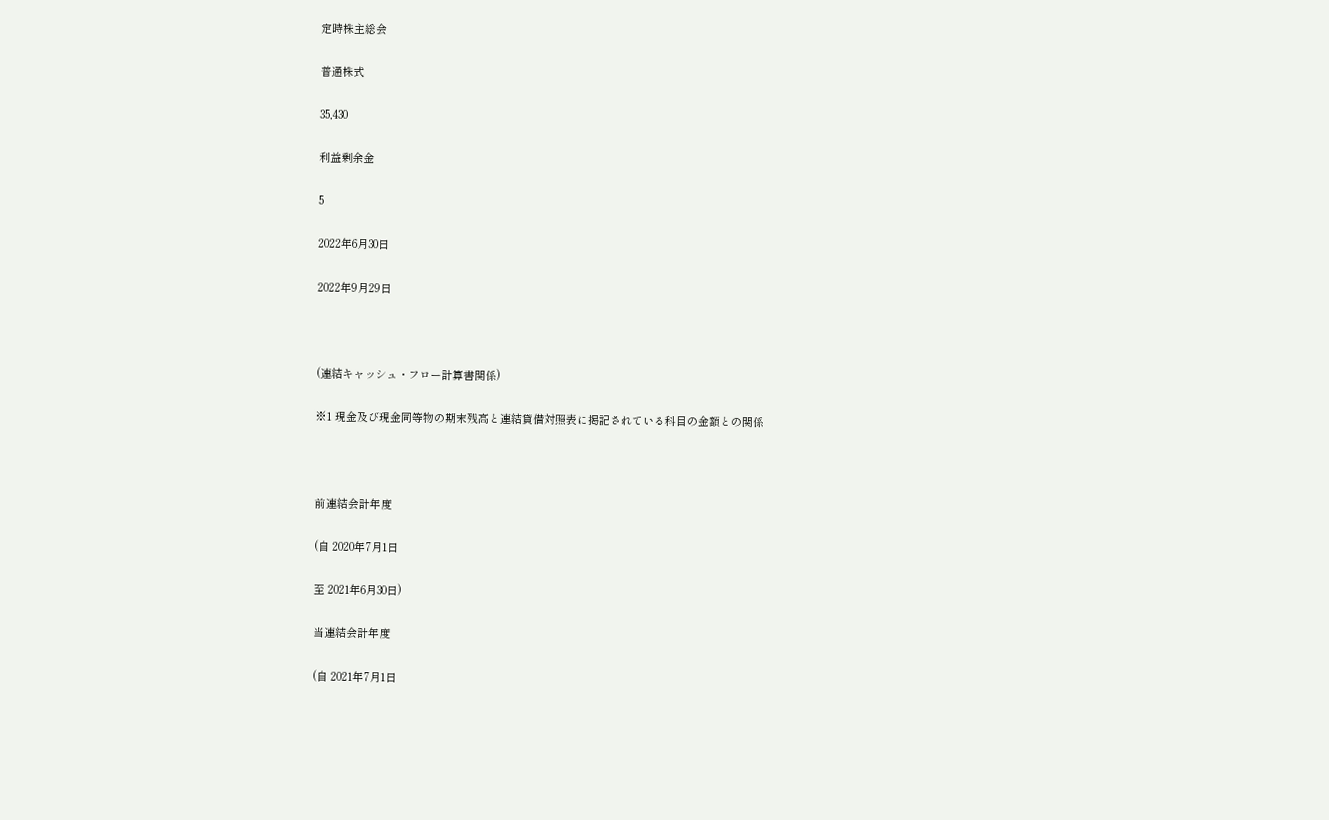定時株主総会

普通株式

35,430

利益剰余金

5

2022年6月30日

2022年9月29日



(連結キャッシュ・フロー計算書関係)

※1 現金及び現金同等物の期末残高と連結貸借対照表に掲記されている科目の金額との関係



前連結会計年度

(自 2020年7月1日

至 2021年6月30日)

当連結会計年度

(自 2021年7月1日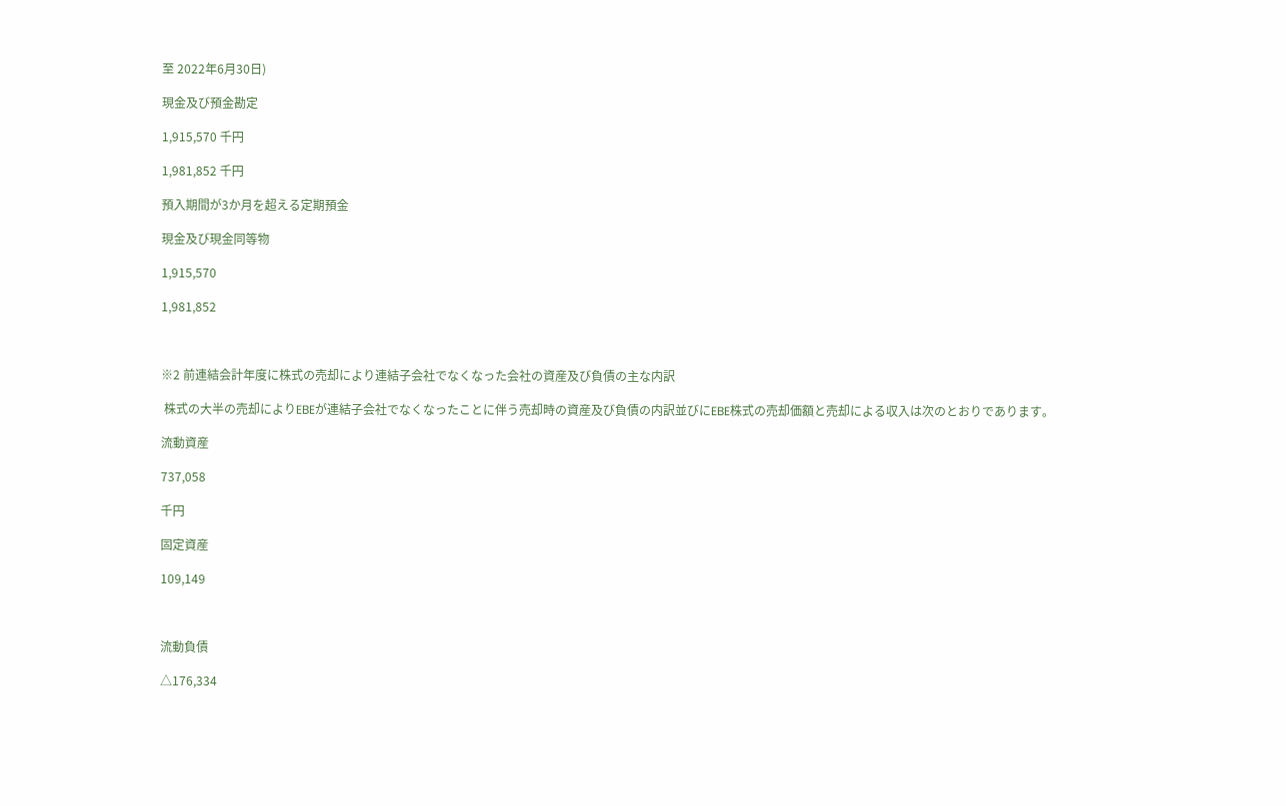至 2022年6月30日)

現金及び預金勘定

1,915,570 千円

1,981,852 千円

預入期間が3か月を超える定期預金

現金及び現金同等物

1,915,570

1,981,852



※2 前連結会計年度に株式の売却により連結子会社でなくなった会社の資産及び負債の主な内訳

 株式の大半の売却によりEBEが連結子会社でなくなったことに伴う売却時の資産及び負債の内訳並びにEBE株式の売却価額と売却による収入は次のとおりであります。

流動資産

737,058

千円

固定資産

109,149



流動負債

△176,334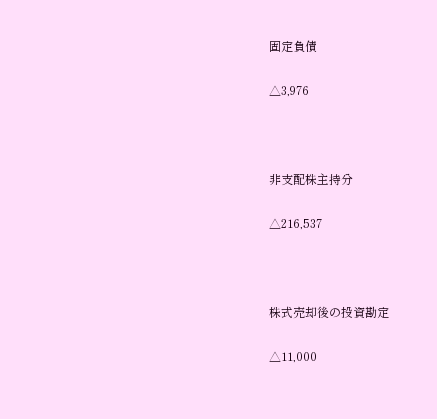固定負債

△3,976



非支配株主持分

△216,537



株式売却後の投資勘定

△11,000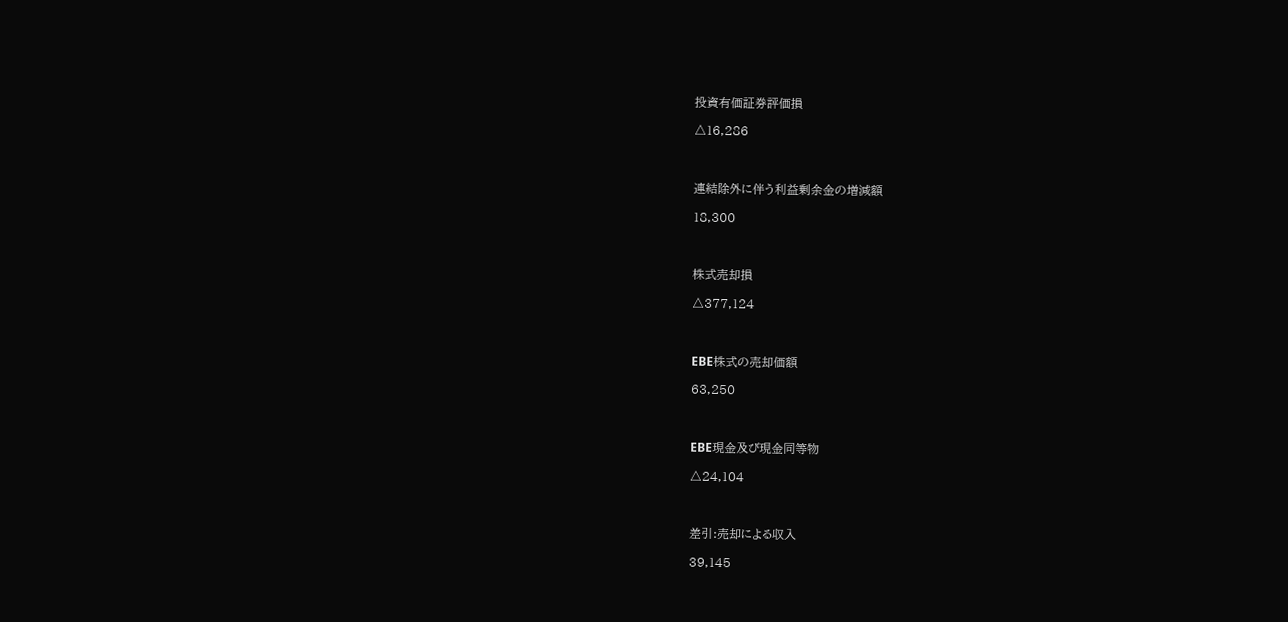投資有価証券評価損

△16,286



連結除外に伴う利益剰余金の増減額

18,300



株式売却損

△377,124



EBE株式の売却価額

63,250



EBE現金及び現金同等物

△24,104



差引:売却による収入

39,145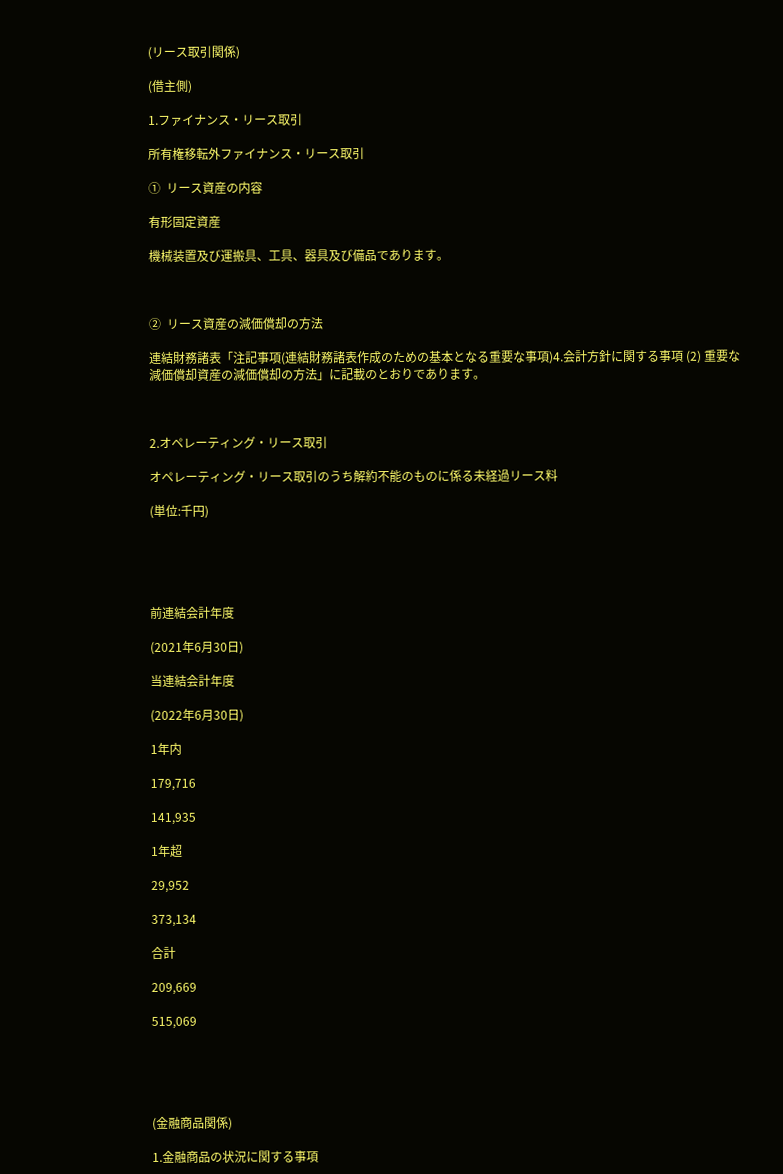(リース取引関係)

(借主側)

1.ファイナンス・リース取引

所有権移転外ファイナンス・リース取引

①  リース資産の内容

有形固定資産

機械装置及び運搬具、工具、器具及び備品であります。



②  リース資産の減価償却の方法

連結財務諸表「注記事項(連結財務諸表作成のための基本となる重要な事項)4.会計方針に関する事項 (2) 重要な減価償却資産の減価償却の方法」に記載のとおりであります。



2.オペレーティング・リース取引

オペレーティング・リース取引のうち解約不能のものに係る未経過リース料

(単位:千円)





前連結会計年度

(2021年6月30日)

当連結会計年度

(2022年6月30日)

1年内

179,716

141,935

1年超

29,952

373,134

合計

209,669

515,069





(金融商品関係)

1.金融商品の状況に関する事項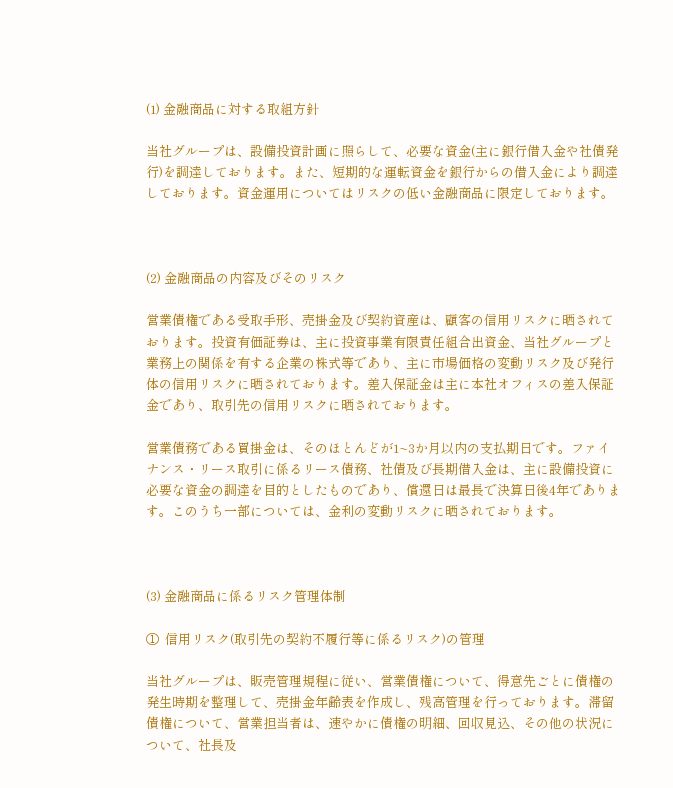(1) 金融商品に対する取組方針

当社グループは、設備投資計画に照らして、必要な資金(主に銀行借入金や社債発行)を調達しております。また、短期的な運転資金を銀行からの借入金により調達しております。資金運用についてはリスクの低い金融商品に限定しております。



(2) 金融商品の内容及びそのリスク

営業債権である受取手形、売掛金及び契約資産は、顧客の信用リスクに晒されております。投資有価証券は、主に投資事業有限責任組合出資金、当社グループと業務上の関係を有する企業の株式等であり、主に市場価格の変動リスク及び発行体の信用リスクに晒されております。差入保証金は主に本社オフィスの差入保証金であり、取引先の信用リスクに晒されております。

営業債務である買掛金は、そのほとんどが1~3か月以内の支払期日です。ファイナンス・リース取引に係るリース債務、社債及び長期借入金は、主に設備投資に必要な資金の調達を目的としたものであり、償還日は最長で決算日後4年であります。このうち一部については、金利の変動リスクに晒されております。



(3) 金融商品に係るリスク管理体制

①  信用リスク(取引先の契約不履行等に係るリスク)の管理

当社グループは、販売管理規程に従い、営業債権について、得意先ごとに債権の発生時期を整理して、売掛金年齢表を作成し、残高管理を行っております。滞留債権について、営業担当者は、速やかに債権の明細、回収見込、その他の状況について、社長及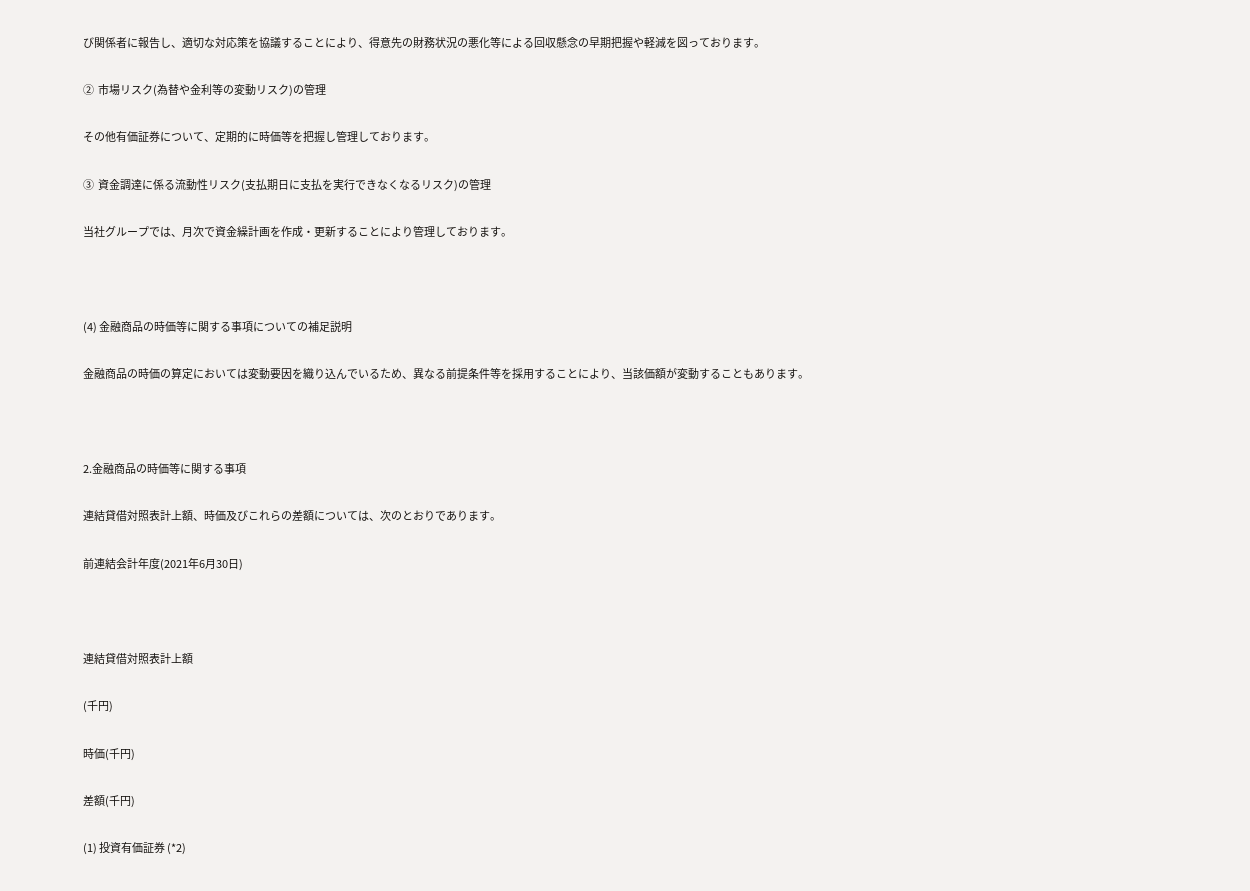び関係者に報告し、適切な対応策を協議することにより、得意先の財務状況の悪化等による回収懸念の早期把握や軽減を図っております。

②  市場リスク(為替や金利等の変動リスク)の管理

その他有価証券について、定期的に時価等を把握し管理しております。

③  資金調達に係る流動性リスク(支払期日に支払を実行できなくなるリスク)の管理

当社グループでは、月次で資金繰計画を作成・更新することにより管理しております。



(4) 金融商品の時価等に関する事項についての補足説明

金融商品の時価の算定においては変動要因を織り込んでいるため、異なる前提条件等を採用することにより、当該価額が変動することもあります。



2.金融商品の時価等に関する事項

連結貸借対照表計上額、時価及びこれらの差額については、次のとおりであります。

前連結会計年度(2021年6月30日)



連結貸借対照表計上額

(千円)

時価(千円)

差額(千円)

(1) 投資有価証券 (*2)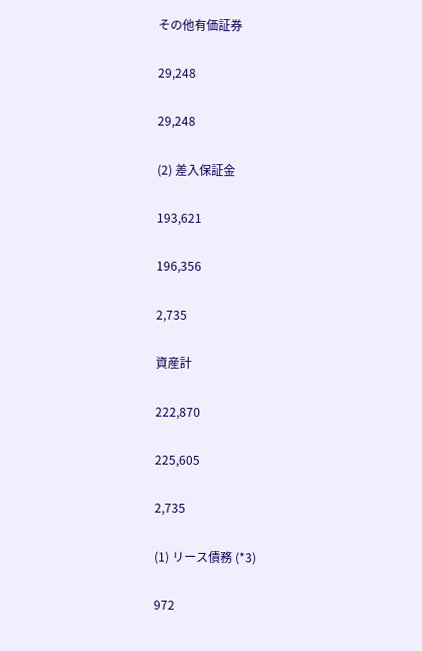その他有価証券

29,248

29,248

(2) 差入保証金

193,621

196,356

2,735

資産計

222,870

225,605

2,735

(1) リース債務 (*3)

972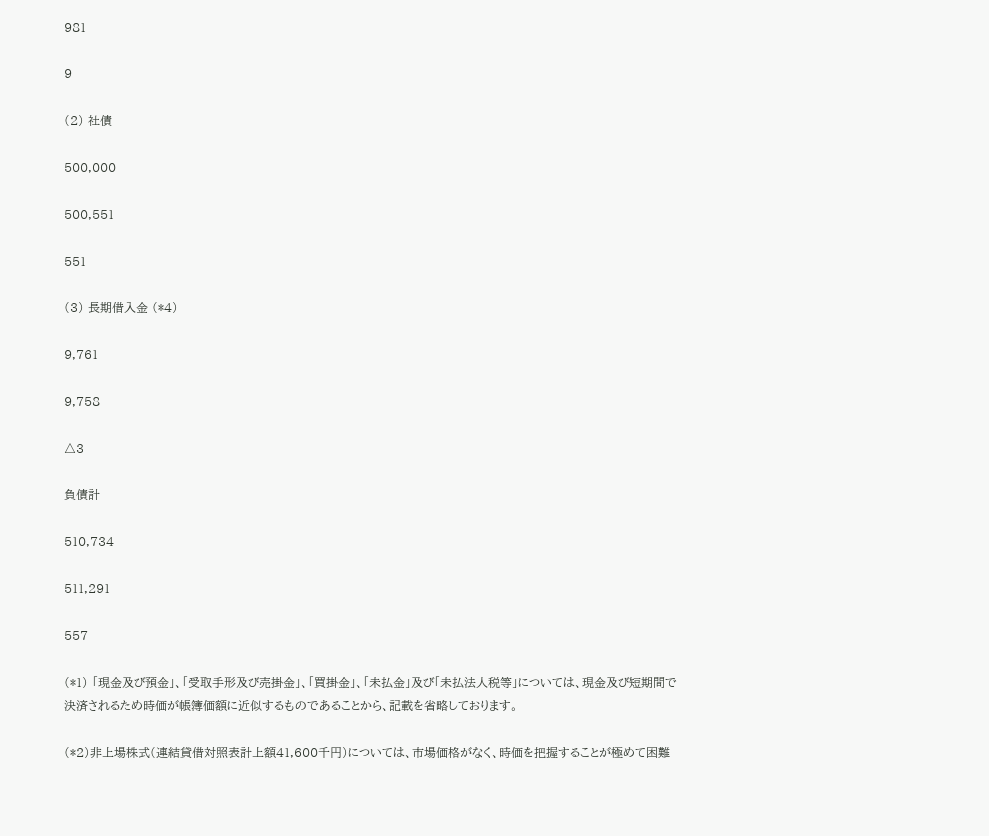981

9

(2) 社債

500,000

500,551

551

(3) 長期借入金 (*4)

9,761

9,758

△3

負債計

510,734

511,291

557

(*1) 「現金及び預金」、「受取手形及び売掛金」、「買掛金」、「未払金」及び「未払法人税等」については、現金及び短期間で決済されるため時価が帳簿価額に近似するものであることから、記載を省略しております。

(*2)非上場株式(連結貸借対照表計上額41,600千円)については、市場価格がなく、時価を把握することが極めて困難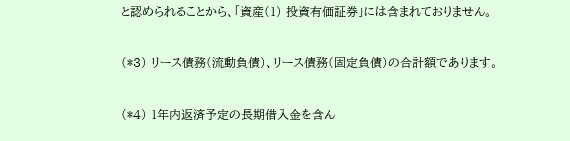と認められることから、「資産(1) 投資有価証券」には含まれておりません。

(*3) リース債務(流動負債)、リース債務(固定負債)の合計額であります。

(*4) 1年内返済予定の長期借入金を含ん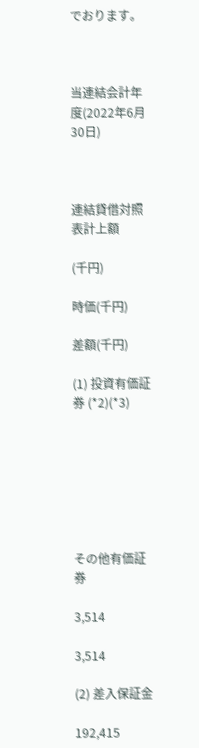でおります。



当連結会計年度(2022年6月30日)



連結貸借対照表計上額

(千円)

時価(千円)

差額(千円)

(1) 投資有価証券 (*2)(*3)







その他有価証券

3,514

3,514

(2) 差入保証金

192,415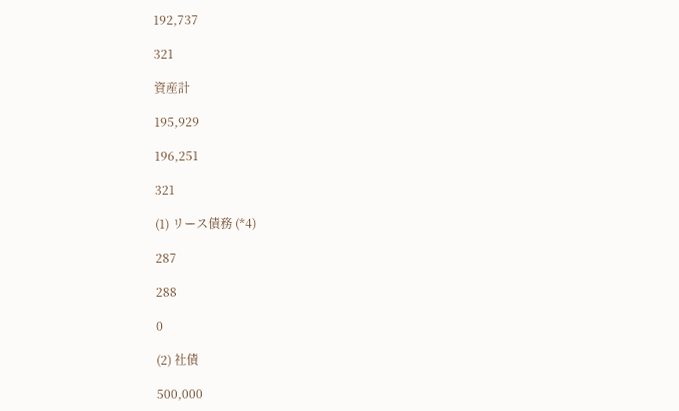192,737

321

資産計

195,929

196,251

321

(1) リース債務 (*4)

287

288

0

(2) 社債

500,000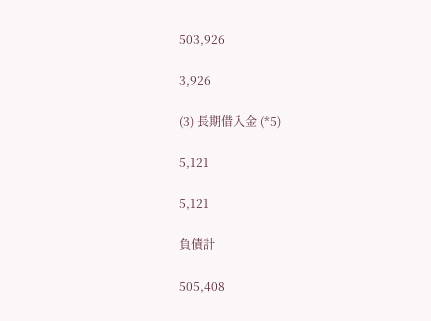503,926

3,926

(3) 長期借入金 (*5)

5,121

5,121

負債計

505,408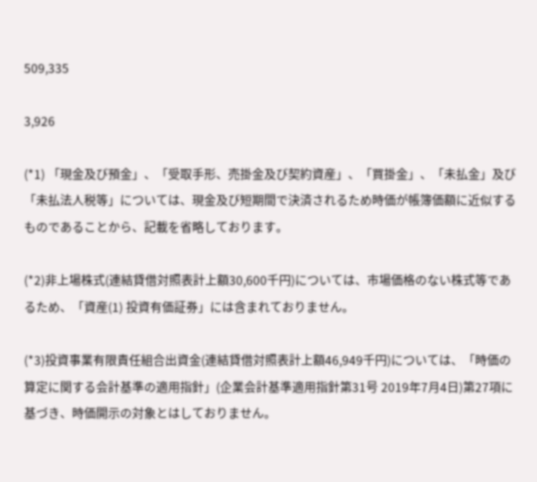509,335

3,926

(*1) 「現金及び預金」、「受取手形、売掛金及び契約資産」、「買掛金」、「未払金」及び「未払法人税等」については、現金及び短期間で決済されるため時価が帳簿価額に近似するものであることから、記載を省略しております。

(*2)非上場株式(連結貸借対照表計上額30,600千円)については、市場価格のない株式等であるため、「資産(1) 投資有価証券」には含まれておりません。

(*3)投資事業有限責任組合出資金(連結貸借対照表計上額46,949千円)については、「時価の算定に関する会計基準の適用指針」(企業会計基準適用指針第31号 2019年7月4日)第27項に基づき、時価開示の対象とはしておりません。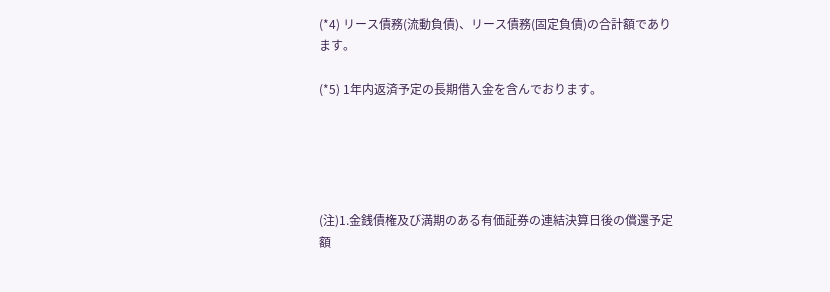(*4) リース債務(流動負債)、リース債務(固定負債)の合計額であります。

(*5) 1年内返済予定の長期借入金を含んでおります。





(注)1.金銭債権及び満期のある有価証券の連結決算日後の償還予定額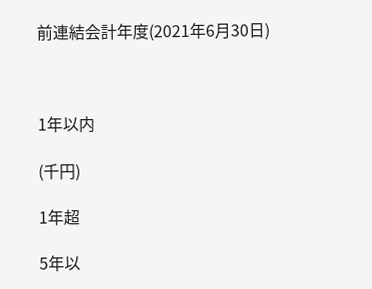前連結会計年度(2021年6月30日)



1年以内

(千円)

1年超

5年以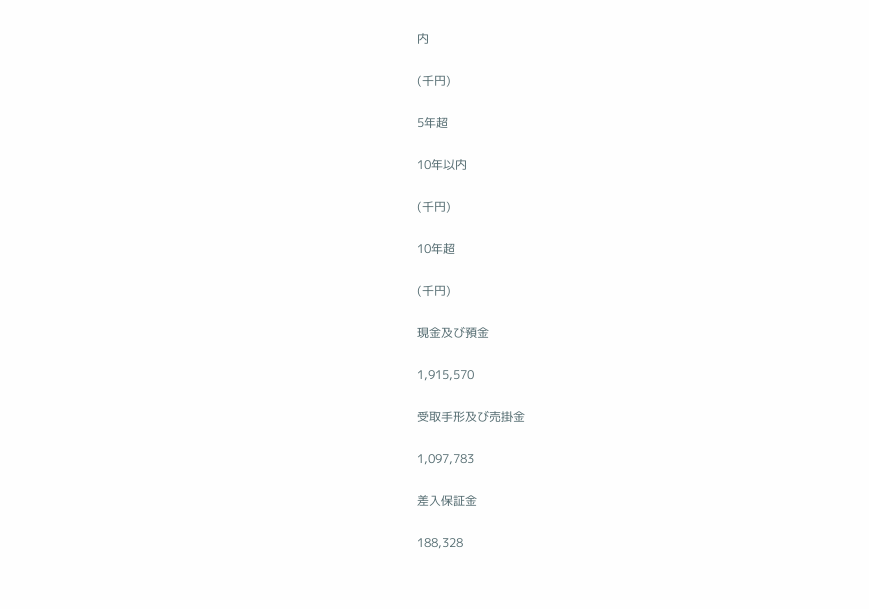内

(千円)

5年超

10年以内

(千円)

10年超

(千円)

現金及び預金

1,915,570

受取手形及び売掛金

1,097,783

差入保証金

188,328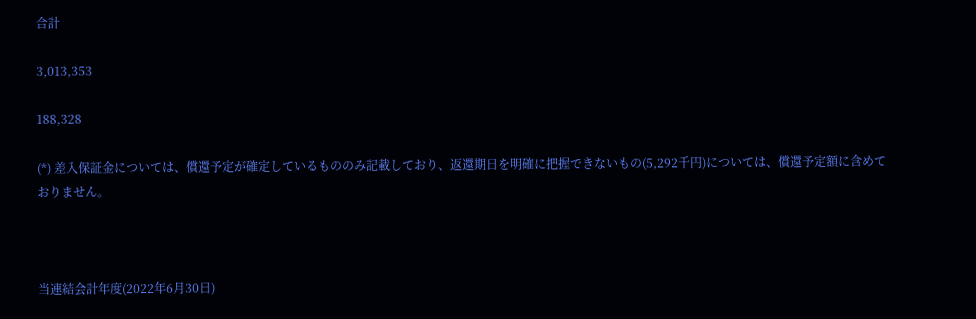合計

3,013,353

188,328

(*) 差入保証金については、償還予定が確定しているもののみ記載しており、返還期日を明確に把握できないもの(5,292千円)については、償還予定額に含めておりません。



当連結会計年度(2022年6月30日)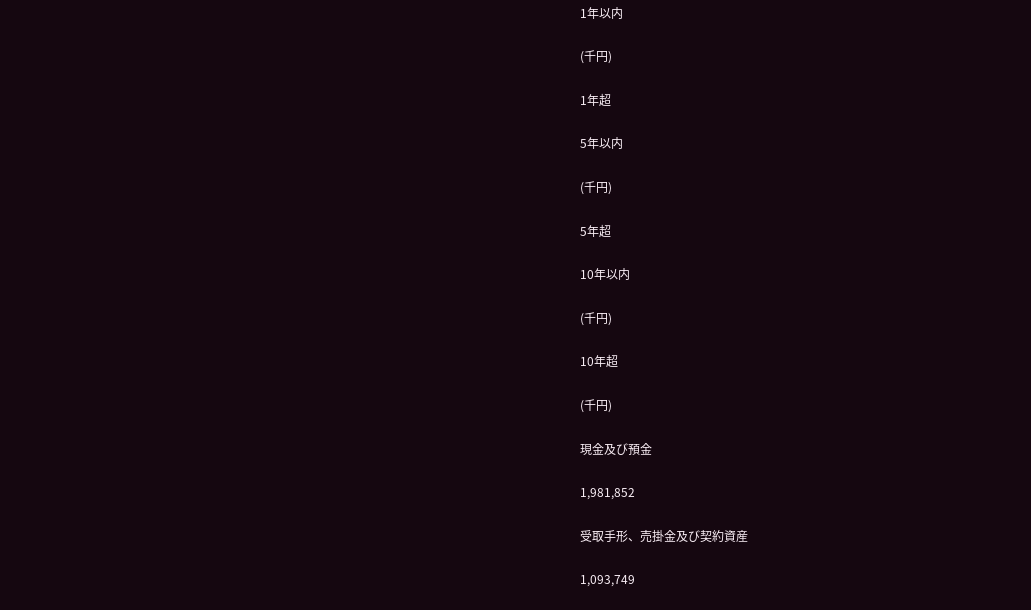1年以内

(千円)

1年超

5年以内

(千円)

5年超

10年以内

(千円)

10年超

(千円)

現金及び預金

1,981,852

受取手形、売掛金及び契約資産

1,093,749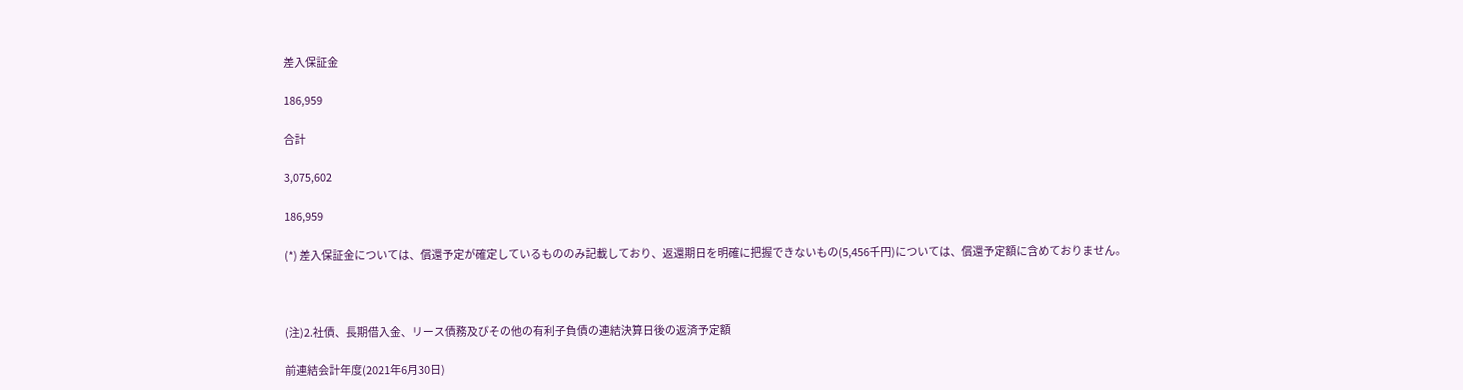差入保証金

186,959

合計

3,075,602

186,959

(*) 差入保証金については、償還予定が確定しているもののみ記載しており、返還期日を明確に把握できないもの(5,456千円)については、償還予定額に含めておりません。



(注)2.社債、長期借入金、リース債務及びその他の有利子負債の連結決算日後の返済予定額

前連結会計年度(2021年6月30日)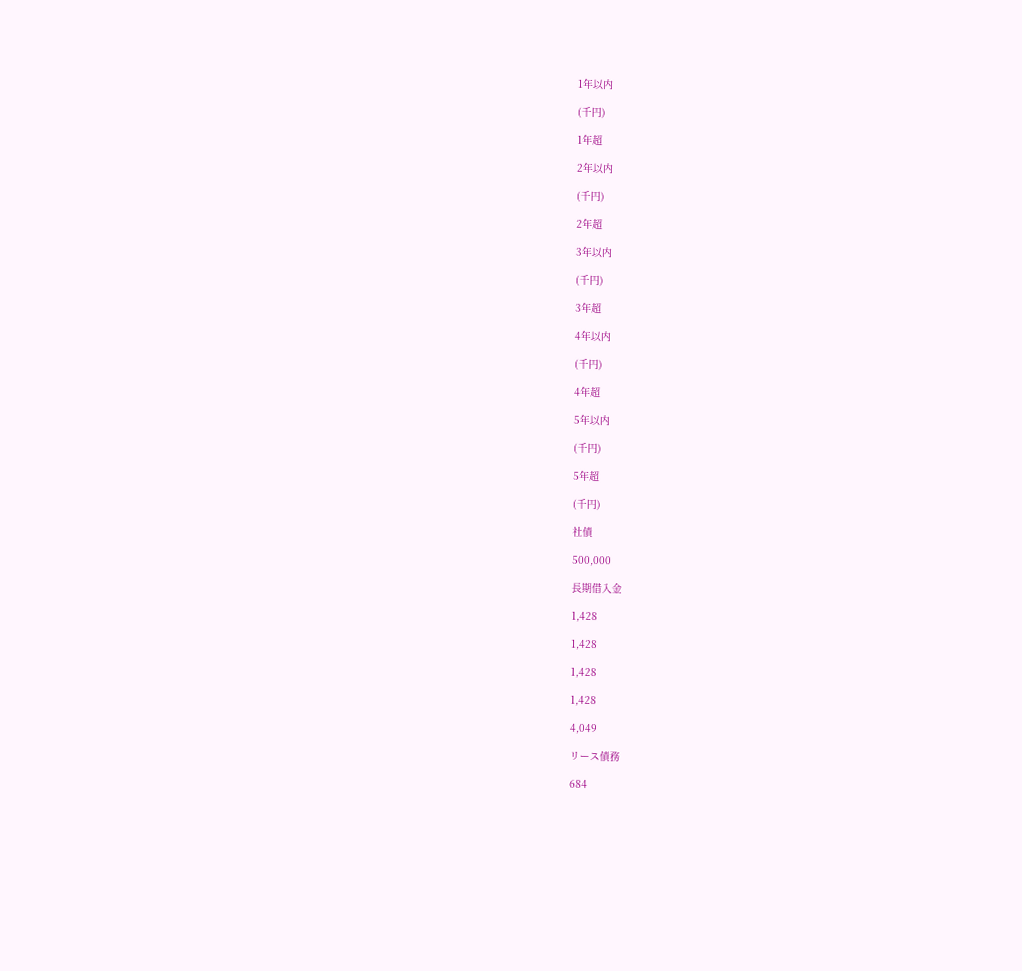1年以内

(千円)

1年超

2年以内

(千円)

2年超

3年以内

(千円)

3年超

4年以内

(千円)

4年超

5年以内

(千円)

5年超

(千円)

社債

500,000

長期借入金

1,428

1,428

1,428

1,428

4,049

リース債務

684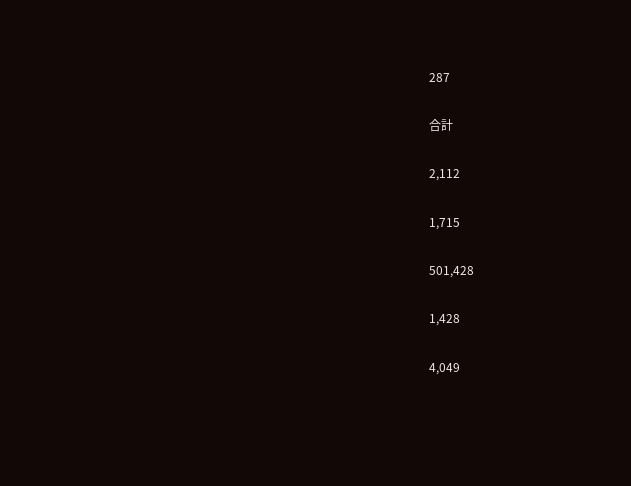287

合計

2,112

1,715

501,428

1,428

4,049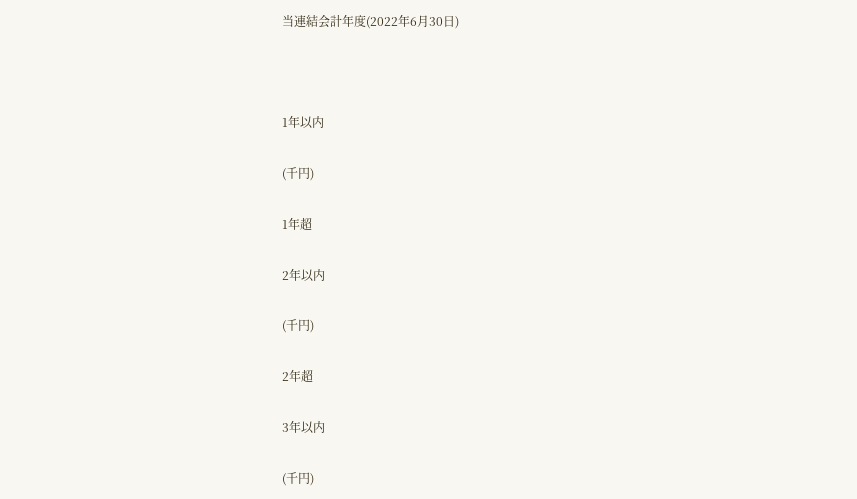当連結会計年度(2022年6月30日)



1年以内

(千円)

1年超

2年以内

(千円)

2年超

3年以内

(千円)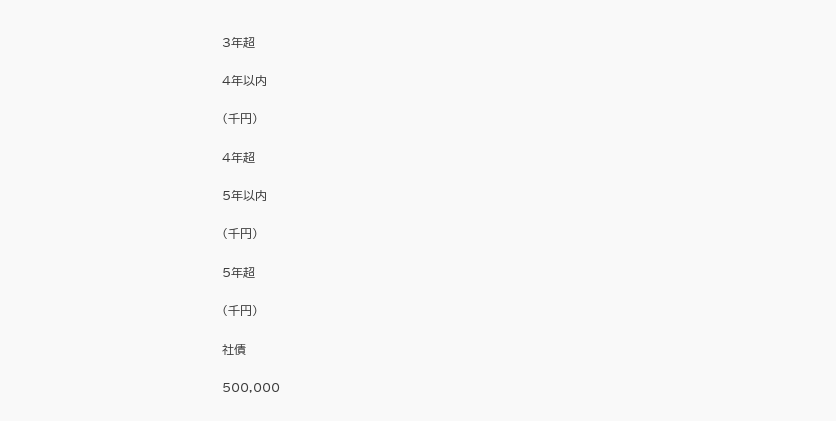3年超

4年以内

(千円)

4年超

5年以内

(千円)

5年超

(千円)

社債

500,000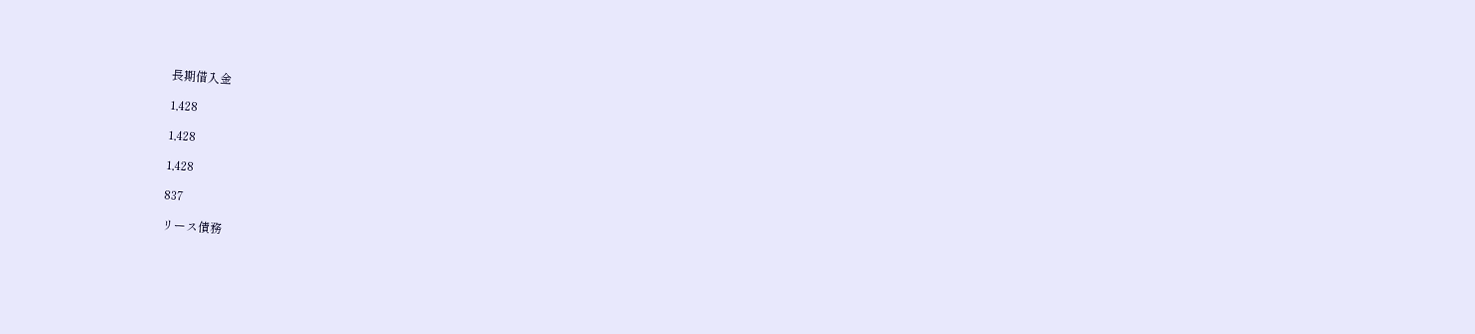長期借入金

1,428

1,428

1,428

837

リース債務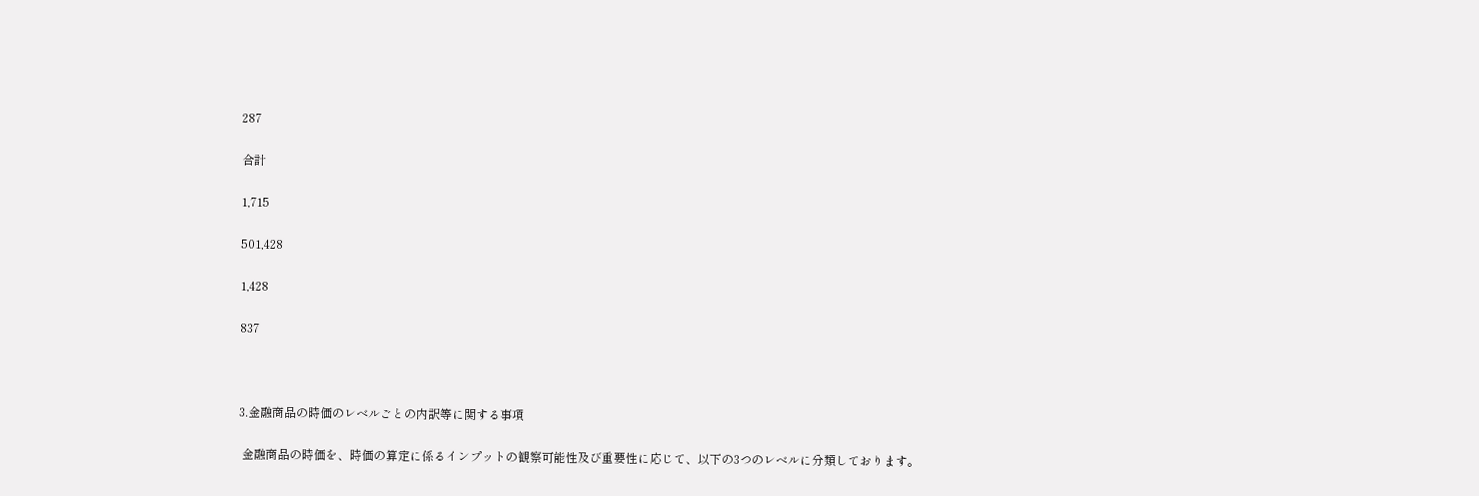287

合計

1,715

501,428

1,428

837



3.金融商品の時価のレベルごとの内訳等に関する事項

 金融商品の時価を、時価の算定に係るインプットの観察可能性及び重要性に応じて、以下の3つのレベルに分類しております。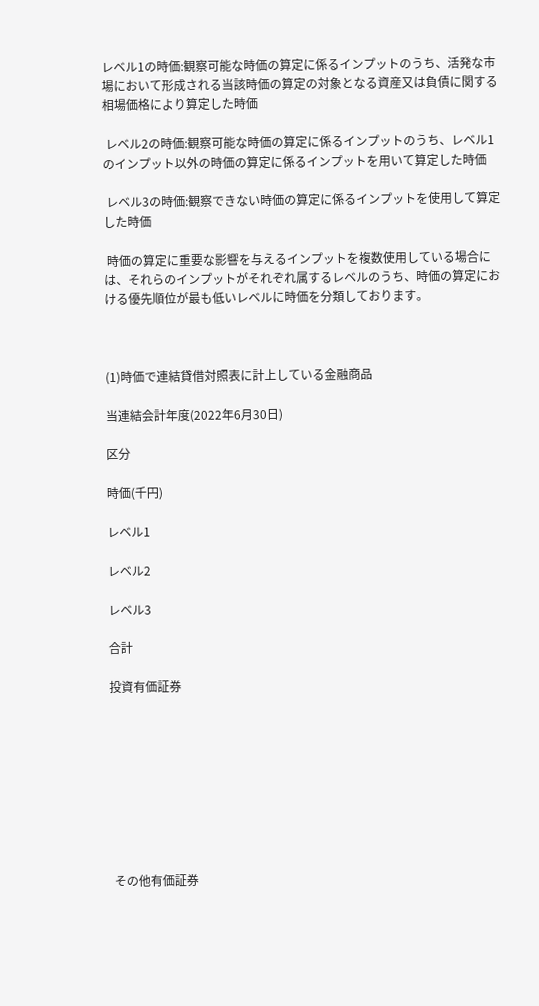レベル1の時価:観察可能な時価の算定に係るインプットのうち、活発な市場において形成される当該時価の算定の対象となる資産又は負債に関する相場価格により算定した時価

 レベル2の時価:観察可能な時価の算定に係るインプットのうち、レベル1のインプット以外の時価の算定に係るインプットを用いて算定した時価

 レベル3の時価:観察できない時価の算定に係るインプットを使用して算定した時価

 時価の算定に重要な影響を与えるインプットを複数使用している場合には、それらのインプットがそれぞれ属するレベルのうち、時価の算定における優先順位が最も低いレベルに時価を分類しております。



(1)時価で連結貸借対照表に計上している金融商品

当連結会計年度(2022年6月30日)

区分

時価(千円)

レベル1

レベル2

レベル3

合計

投資有価証券









 その他有価証券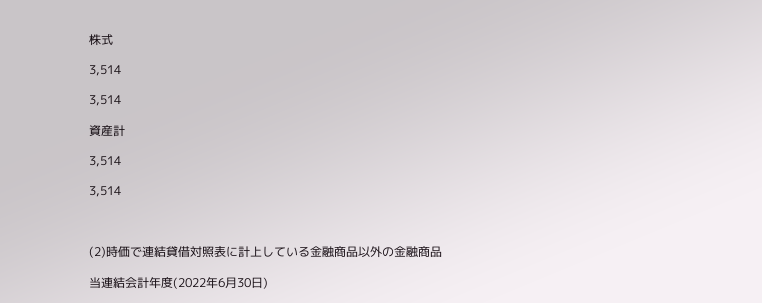株式

3,514

3,514

資産計

3,514

3,514



(2)時価で連結貸借対照表に計上している金融商品以外の金融商品

当連結会計年度(2022年6月30日)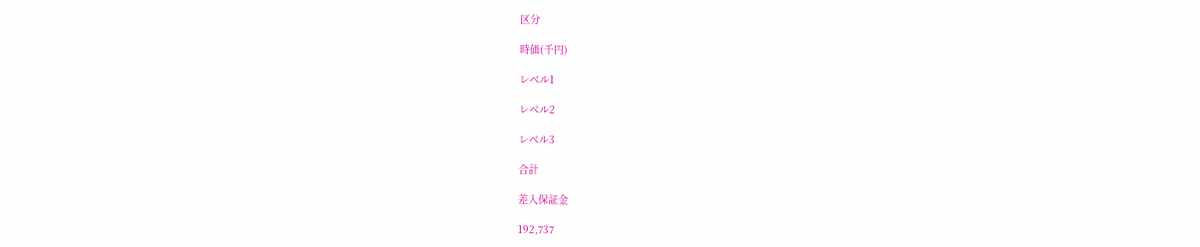区分

時価(千円)

レベル1

レベル2

レベル3

合計

差入保証金

192,737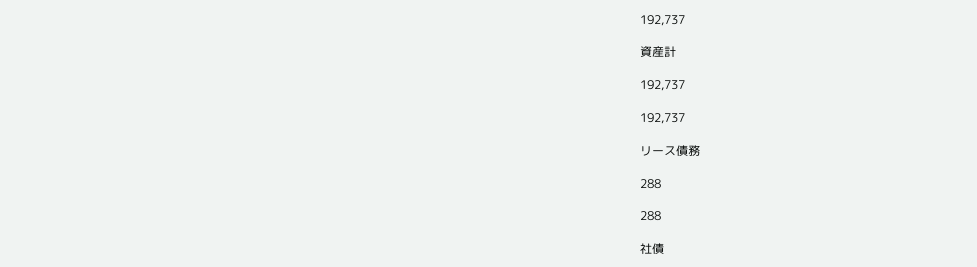192,737

資産計

192,737

192,737

リース債務

288

288

社債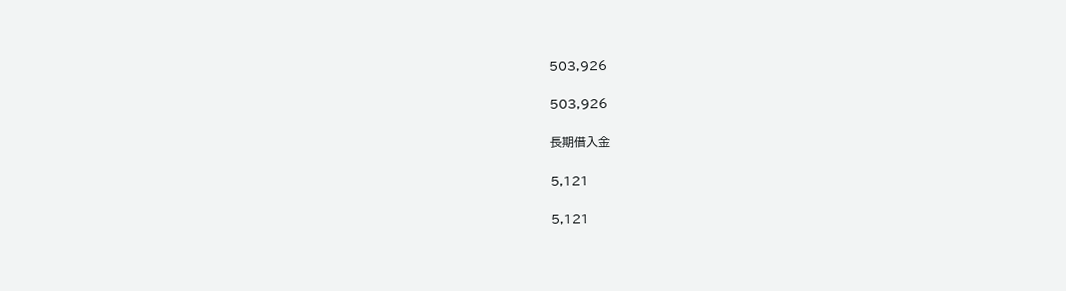503,926

503,926

長期借入金

5,121

5,121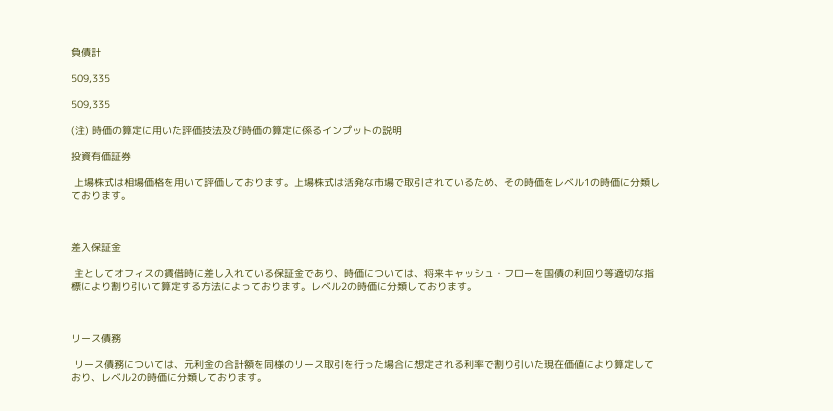負債計

509,335

509,335

(注) 時価の算定に用いた評価技法及び時価の算定に係るインプットの説明

投資有価証券

 上場株式は相場価格を用いて評価しております。上場株式は活発な市場で取引されているため、その時価をレベル1の時価に分類しております。



差入保証金

 主としてオフィスの賃借時に差し入れている保証金であり、時価については、将来キャッシュ・フローを国債の利回り等適切な指標により割り引いて算定する方法によっております。レベル2の時価に分類しております。



リース債務

 リース債務については、元利金の合計額を同様のリース取引を行った場合に想定される利率で割り引いた現在価値により算定しており、レベル2の時価に分類しております。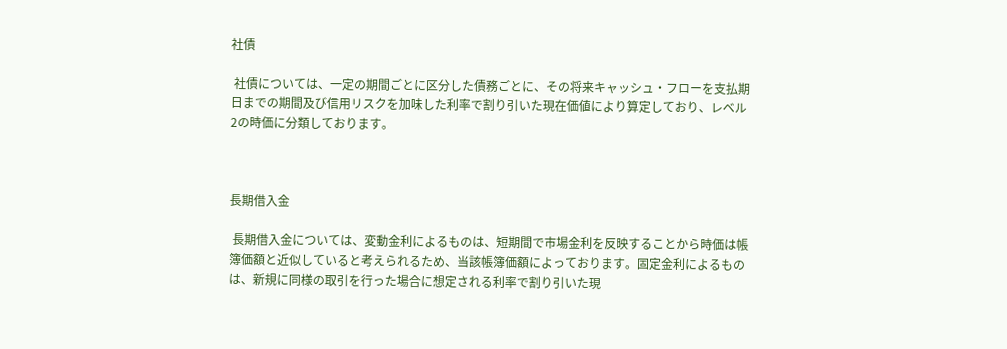社債

 社債については、一定の期間ごとに区分した債務ごとに、その将来キャッシュ・フローを支払期日までの期間及び信用リスクを加味した利率で割り引いた現在価値により算定しており、レベル2の時価に分類しております。



長期借入金

 長期借入金については、変動金利によるものは、短期間で市場金利を反映することから時価は帳簿価額と近似していると考えられるため、当該帳簿価額によっております。固定金利によるものは、新規に同様の取引を行った場合に想定される利率で割り引いた現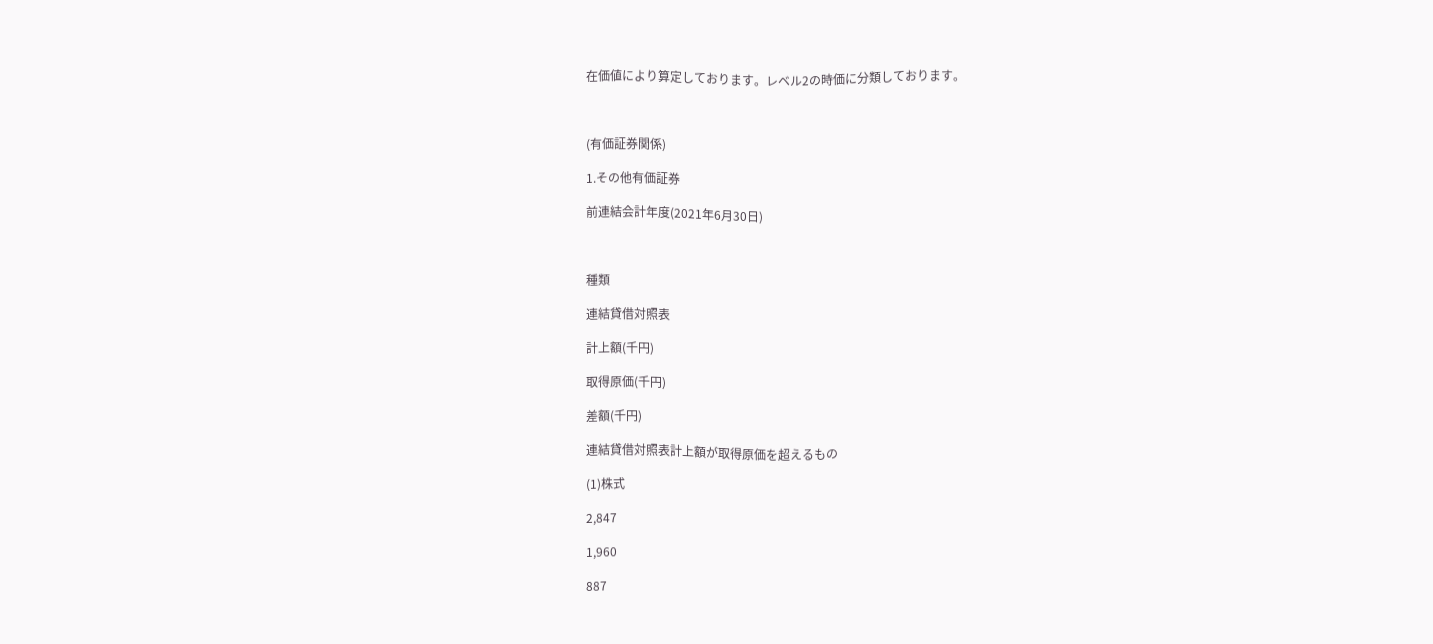在価値により算定しております。レベル2の時価に分類しております。



(有価証券関係)

1.その他有価証券

前連結会計年度(2021年6月30日)



種類

連結貸借対照表

計上額(千円)

取得原価(千円)

差額(千円)

連結貸借対照表計上額が取得原価を超えるもの

(1)株式

2,847

1,960

887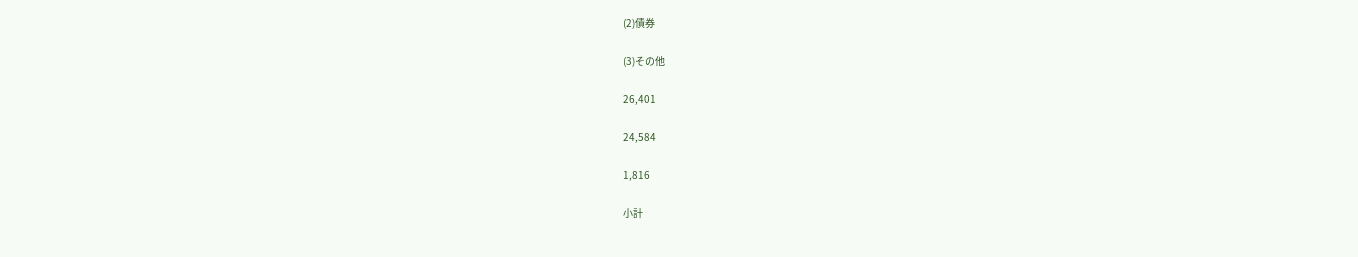(2)債券

(3)その他

26,401

24,584

1,816

小計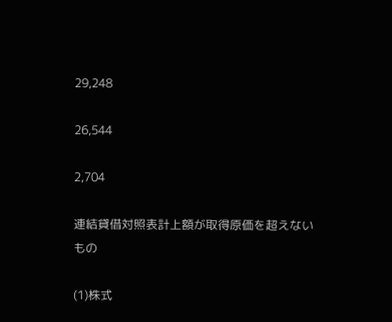29,248

26,544

2,704

連結貸借対照表計上額が取得原価を超えないもの

(1)株式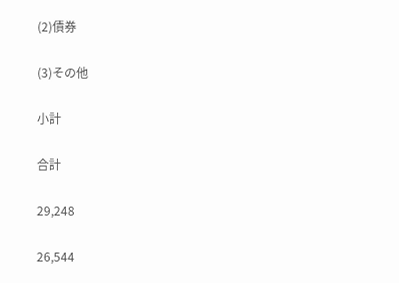(2)債券

(3)その他

小計

合計

29,248

26,544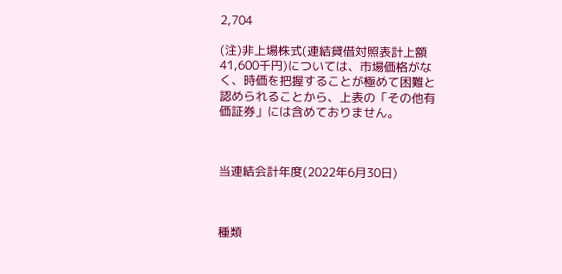2,704

(注)非上場株式(連結貸借対照表計上額41,600千円)については、市場価格がなく、時価を把握することが極めて困難と認められることから、上表の「その他有価証券」には含めておりません。



当連結会計年度(2022年6月30日)



種類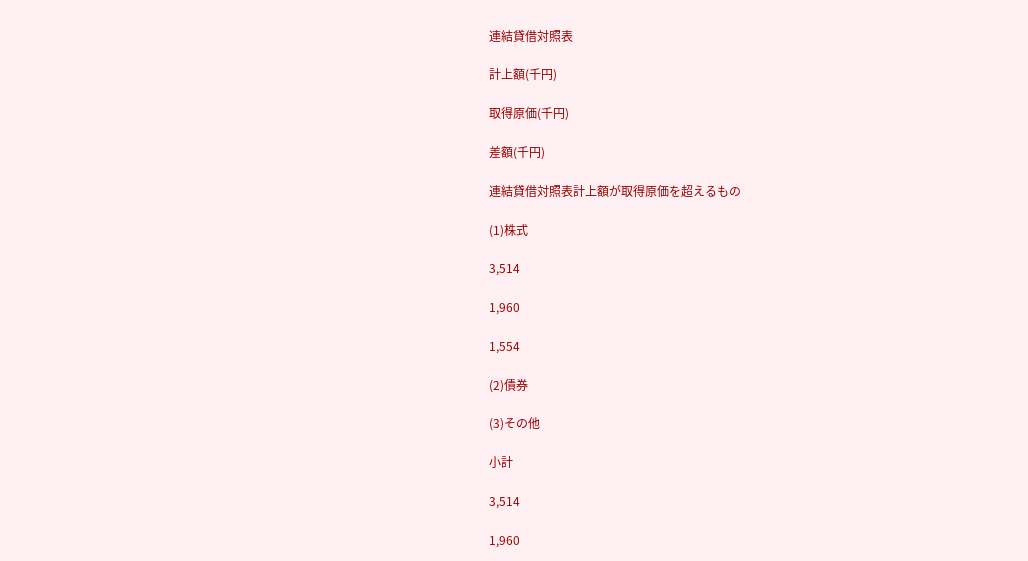連結貸借対照表

計上額(千円)

取得原価(千円)

差額(千円)

連結貸借対照表計上額が取得原価を超えるもの

(1)株式

3,514

1,960

1,554

(2)債券

(3)その他

小計

3,514

1,960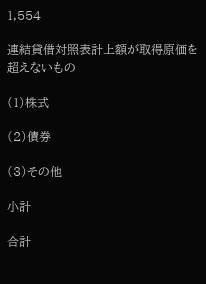1,554

連結貸借対照表計上額が取得原価を超えないもの

(1)株式

(2)債券

(3)その他

小計

合計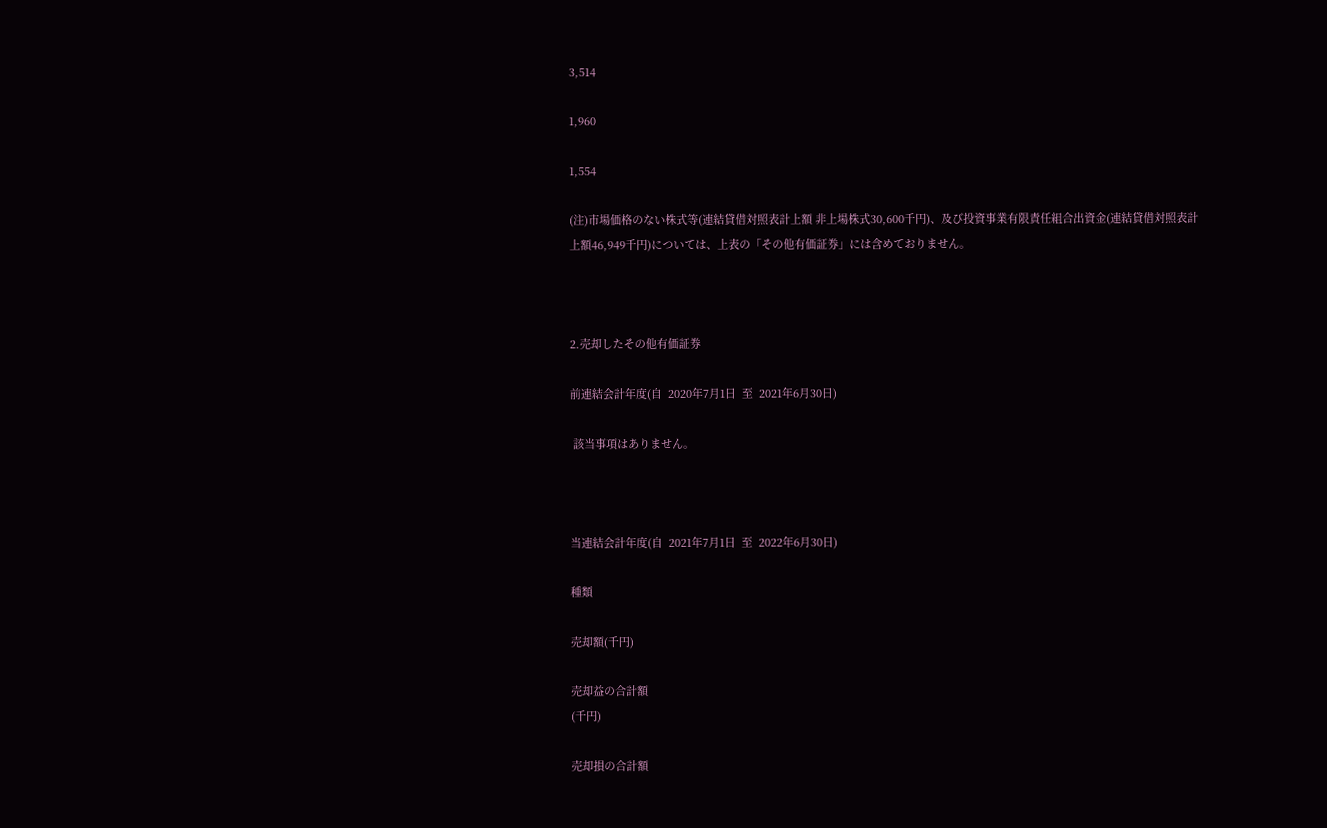3,514

1,960

1,554

(注)市場価格のない株式等(連結貸借対照表計上額 非上場株式30,600千円)、及び投資事業有限責任組合出資金(連結貸借対照表計上額46,949千円)については、上表の「その他有価証券」には含めておりません。



2.売却したその他有価証券

前連結会計年度(自  2020年7月1日  至  2021年6月30日)

 該当事項はありません。



当連結会計年度(自  2021年7月1日  至  2022年6月30日)

種類

売却額(千円)

売却益の合計額
(千円)

売却損の合計額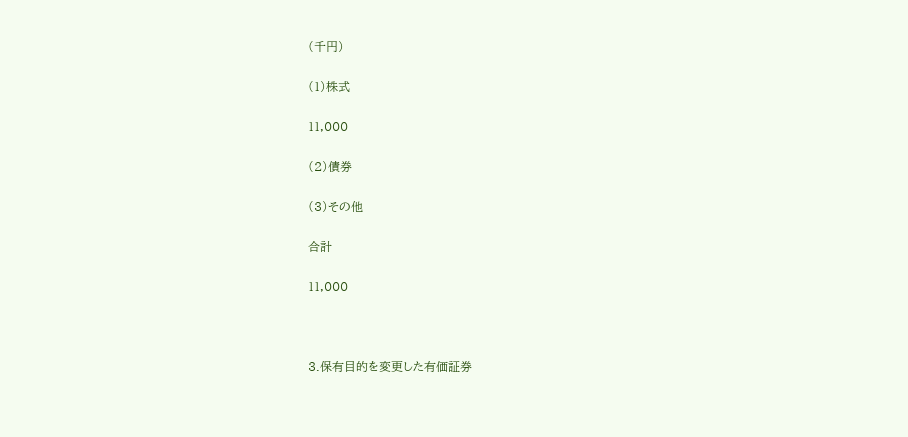(千円)

(1)株式

11,000

(2)債券

(3)その他

合計

11,000



3.保有目的を変更した有価証券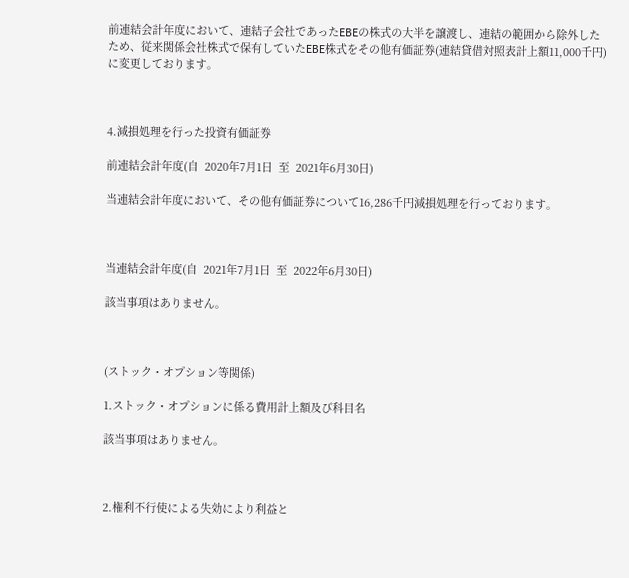前連結会計年度において、連結子会社であったEBEの株式の大半を譲渡し、連結の範囲から除外したため、従来関係会社株式で保有していたEBE株式をその他有価証券(連結貸借対照表計上額11,000千円)に変更しております。



4.減損処理を行った投資有価証券

前連結会計年度(自  2020年7月1日  至  2021年6月30日)

当連結会計年度において、その他有価証券について16,286千円減損処理を行っております。



当連結会計年度(自  2021年7月1日  至  2022年6月30日)

該当事項はありません。



(ストック・オプション等関係)

1.ストック・オプションに係る費用計上額及び科目名

該当事項はありません。



2.権利不行使による失効により利益と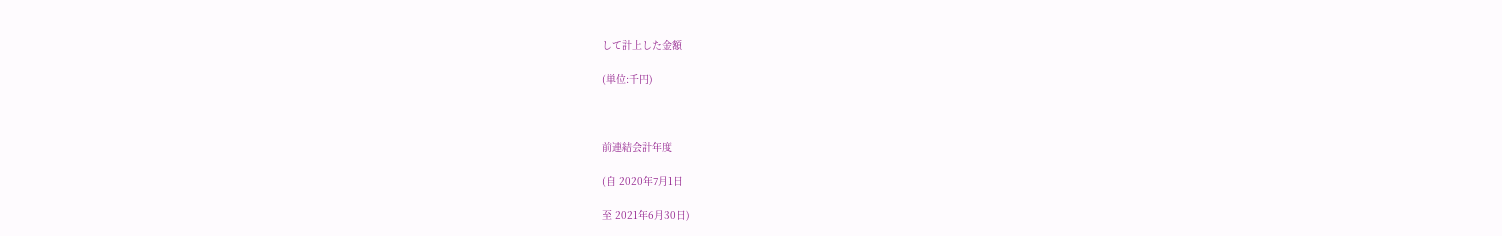して計上した金額

(単位:千円)



前連結会計年度

(自 2020年7月1日

至 2021年6月30日)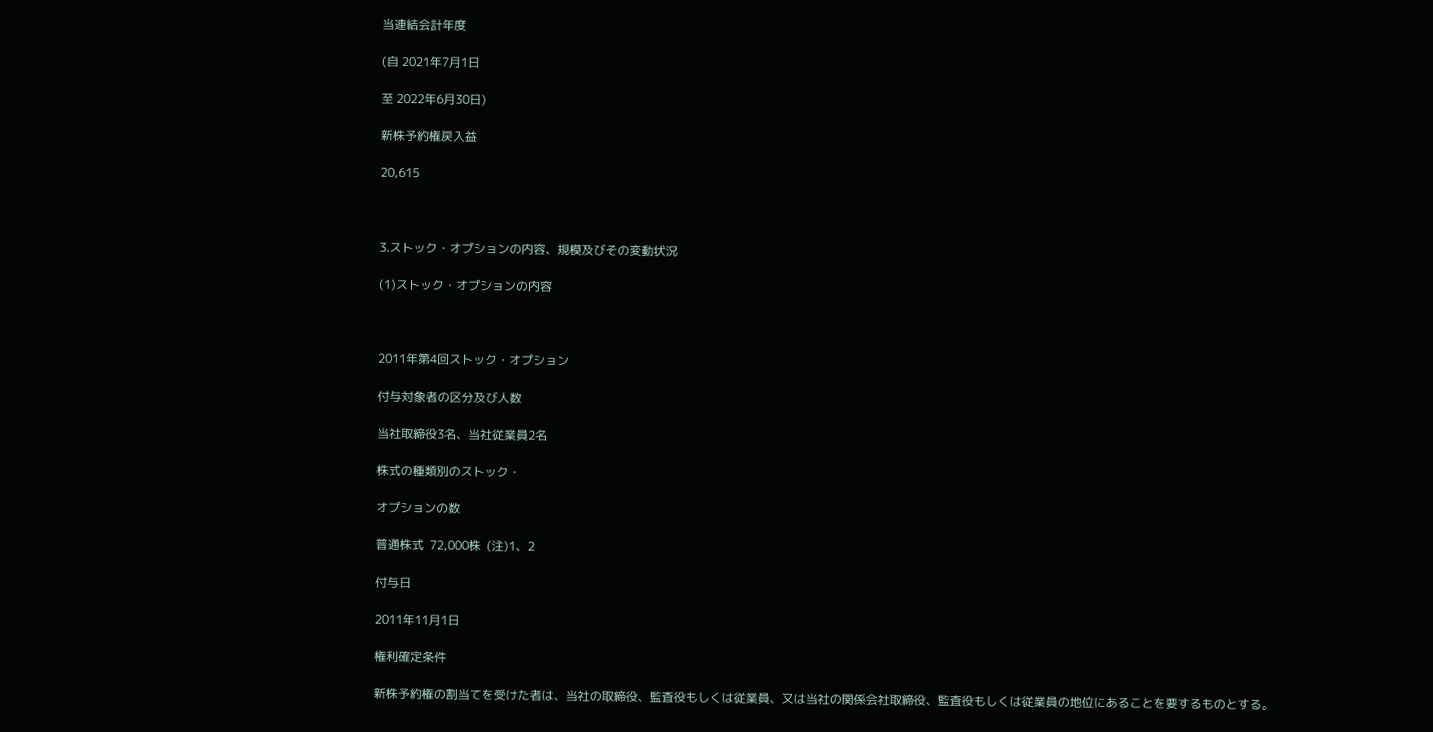当連結会計年度

(自 2021年7月1日

至 2022年6月30日)

新株予約権戻入益

20,615



3.ストック・オプションの内容、規模及びその変動状況

(1)ストック・オプションの内容



2011年第4回ストック・オプション

付与対象者の区分及び人数

当社取締役3名、当社従業員2名

株式の種類別のストック・

オプションの数

普通株式  72,000株  (注)1、2

付与日

2011年11月1日

権利確定条件

新株予約権の割当てを受けた者は、当社の取締役、監査役もしくは従業員、又は当社の関係会社取締役、監査役もしくは従業員の地位にあることを要するものとする。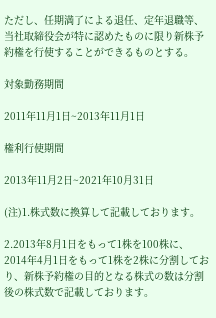ただし、任期満了による退任、定年退職等、当社取締役会が特に認めたものに限り新株予約権を行使することができるものとする。

対象勤務期間

2011年11月1日~2013年11月1日

権利行使期間

2013年11月2日~2021年10月31日

(注)1.株式数に換算して記載しております。

2.2013年8月1日をもって1株を100株に、2014年4月1日をもって1株を2株に分割しており、新株予約権の目的となる株式の数は分割後の株式数で記載しております。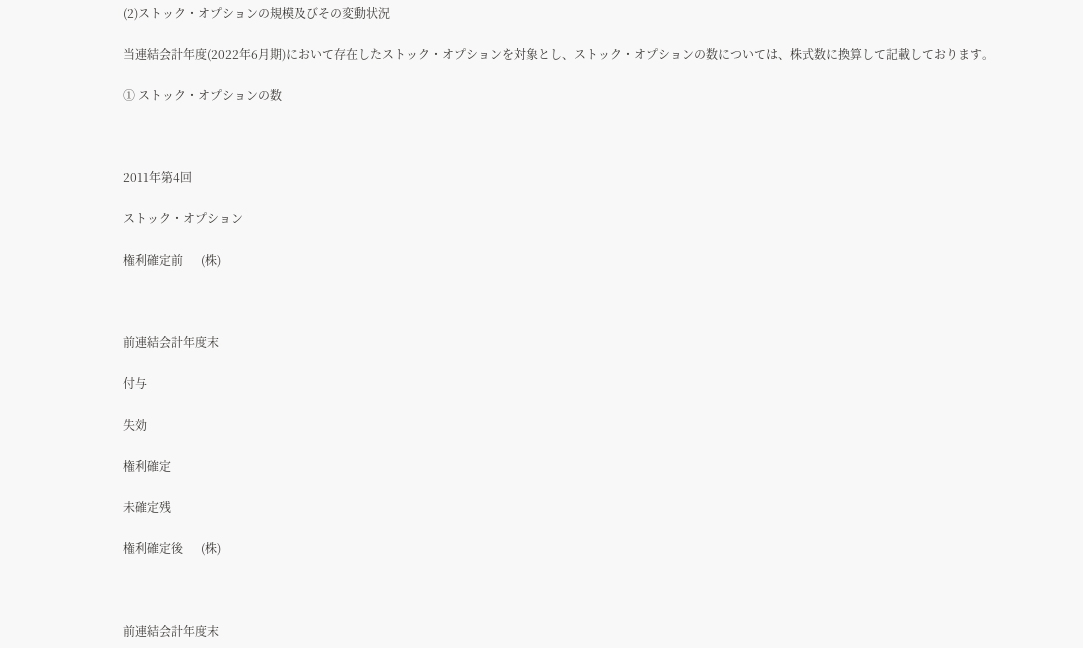(2)ストック・オプションの規模及びその変動状況

当連結会計年度(2022年6月期)において存在したストック・オプションを対象とし、ストック・オプションの数については、株式数に換算して記載しております。

① ストック・オプションの数



2011年第4回

ストック・オプション

権利確定前      (株)



前連結会計年度末

付与

失効

権利確定

未確定残

権利確定後      (株)



前連結会計年度末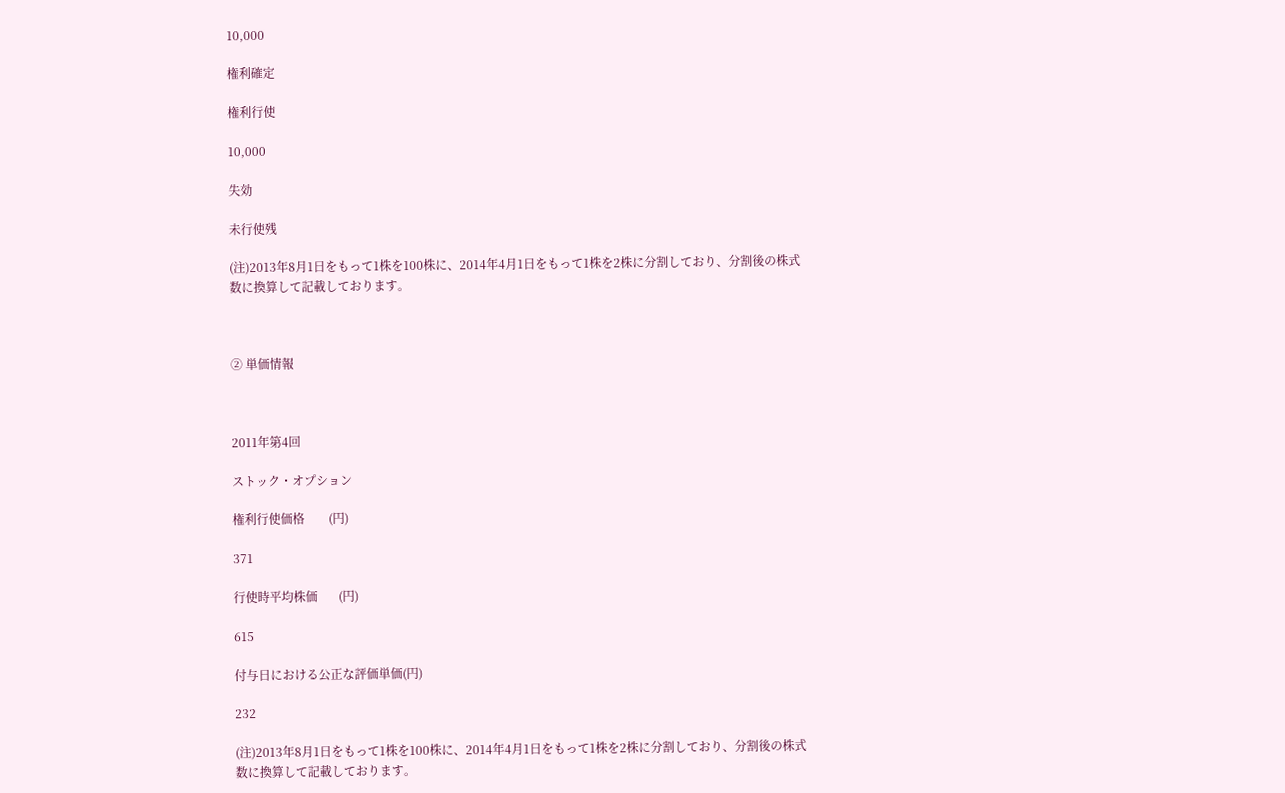10,000

権利確定

権利行使

10,000

失効

未行使残

(注)2013年8月1日をもって1株を100株に、2014年4月1日をもって1株を2株に分割しており、分割後の株式数に換算して記載しております。



② 単価情報



2011年第4回

ストック・オプション

権利行使価格        (円)

371

行使時平均株価       (円)

615

付与日における公正な評価単価(円)

232

(注)2013年8月1日をもって1株を100株に、2014年4月1日をもって1株を2株に分割しており、分割後の株式数に換算して記載しております。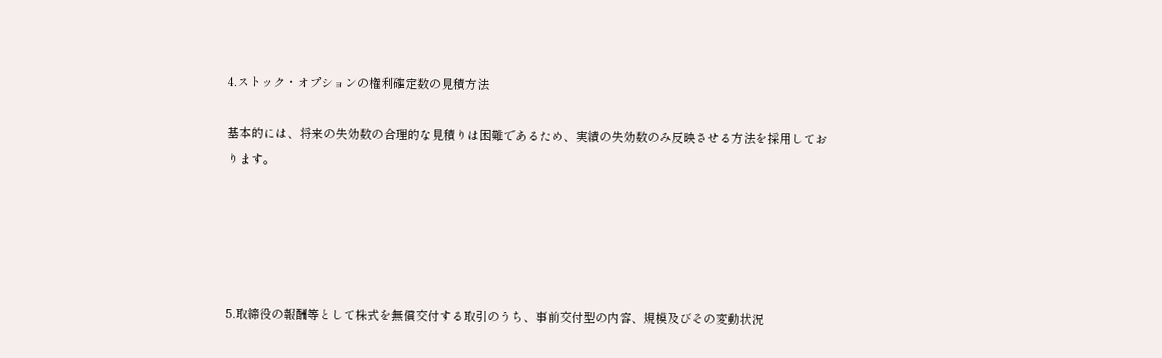4.ストック・オプションの権利確定数の見積方法

基本的には、将来の失効数の合理的な見積りは困難であるため、実績の失効数のみ反映させる方法を採用しております。





5.取締役の報酬等として株式を無償交付する取引のうち、事前交付型の内容、規模及びその変動状況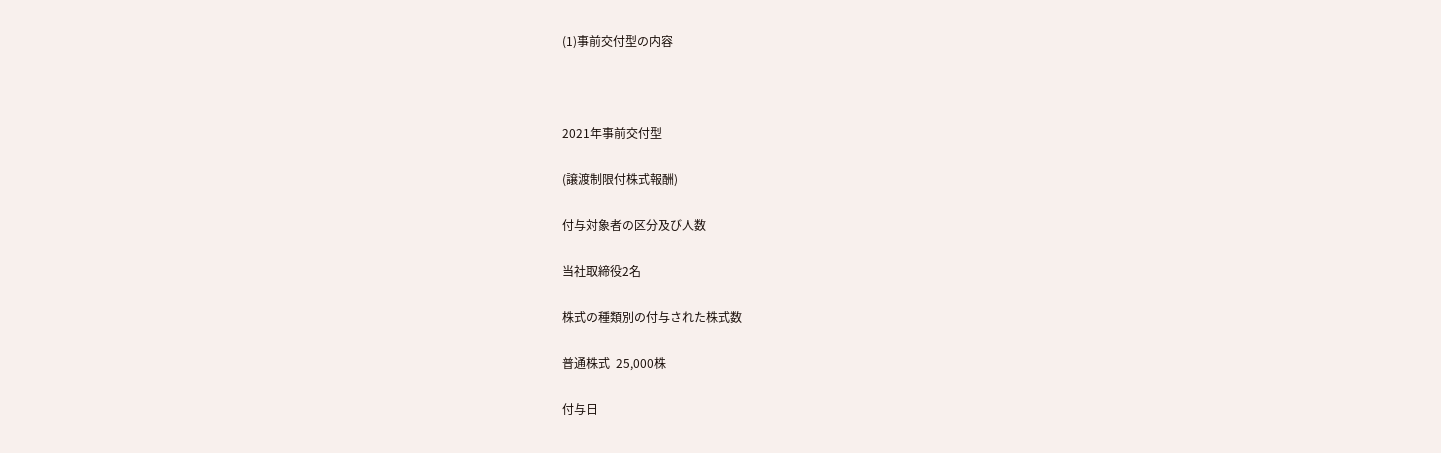(1)事前交付型の内容



2021年事前交付型

(譲渡制限付株式報酬)

付与対象者の区分及び人数

当社取締役2名

株式の種類別の付与された株式数

普通株式  25,000株

付与日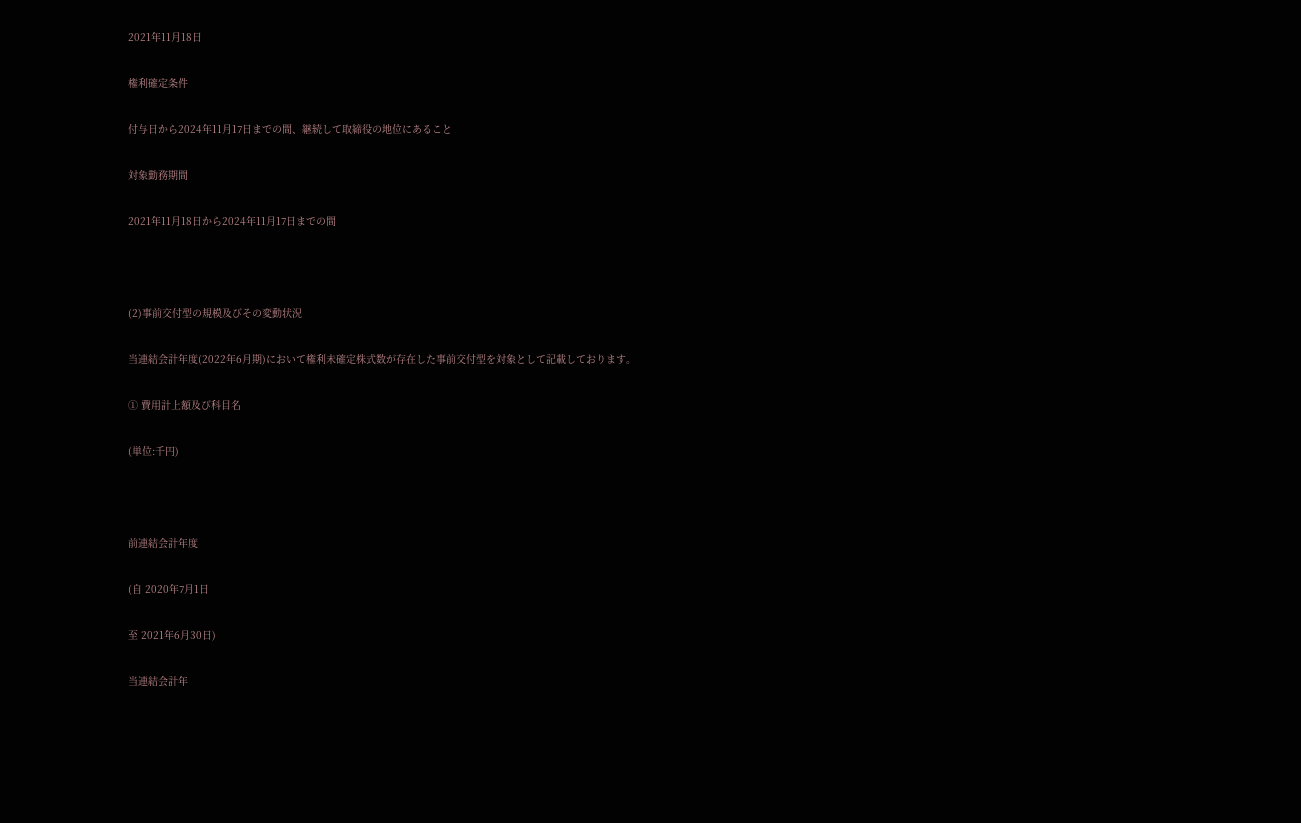2021年11月18日

権利確定条件

付与日から2024年11月17日までの間、継続して取締役の地位にあること

対象勤務期間

2021年11月18日から2024年11月17日までの間



(2)事前交付型の規模及びその変動状況

当連結会計年度(2022年6月期)において権利未確定株式数が存在した事前交付型を対象として記載しております。

① 費用計上額及び科目名

(単位:千円)



前連結会計年度

(自 2020年7月1日

至 2021年6月30日)

当連結会計年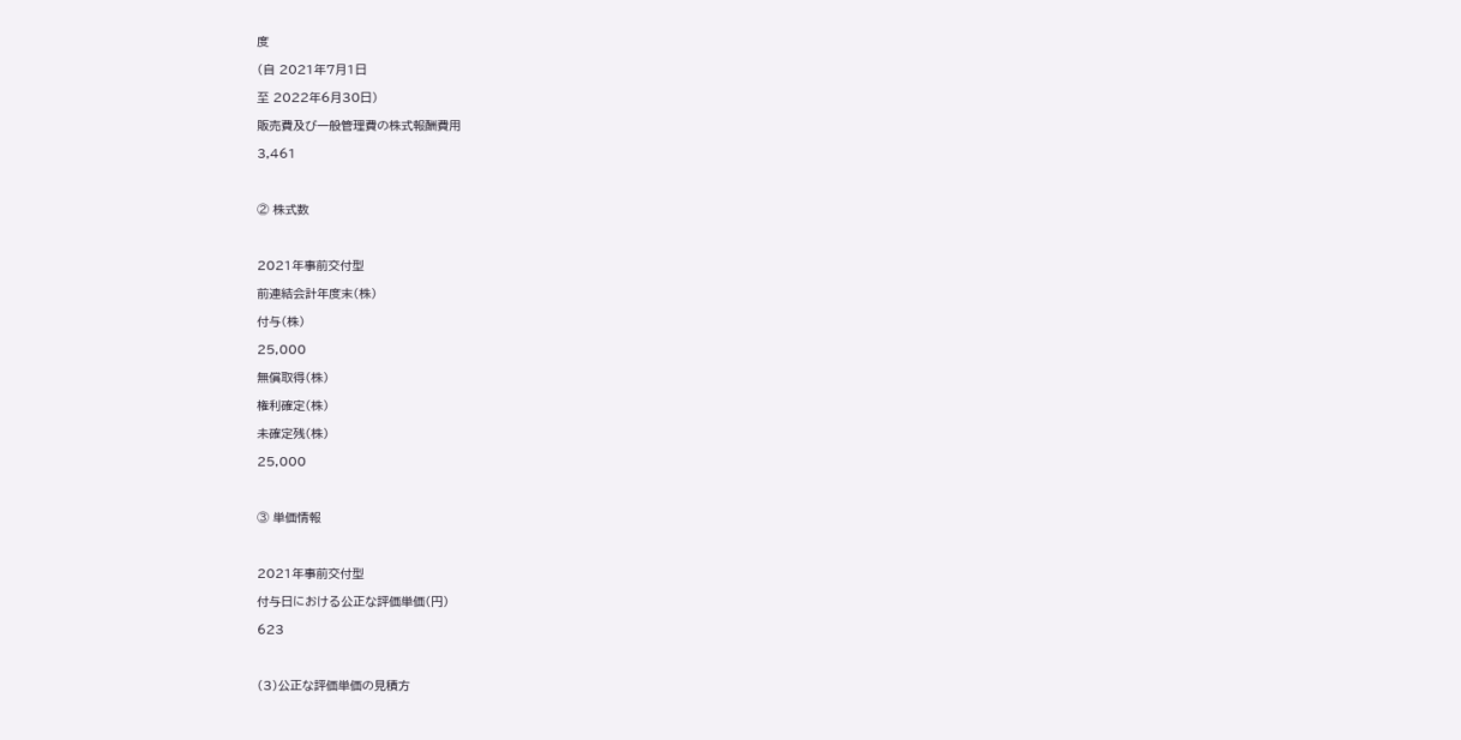度

(自 2021年7月1日

至 2022年6月30日)

販売費及び一般管理費の株式報酬費用

3,461



② 株式数



2021年事前交付型

前連結会計年度末(株)

付与(株)

25,000

無償取得(株)

権利確定(株)

未確定残(株)

25,000



③ 単価情報



2021年事前交付型

付与日における公正な評価単価(円)

623



(3)公正な評価単価の見積方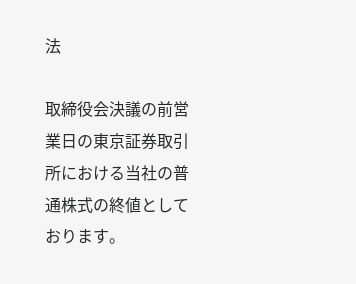法

取締役会決議の前営業日の東京証券取引所における当社の普通株式の終値としております。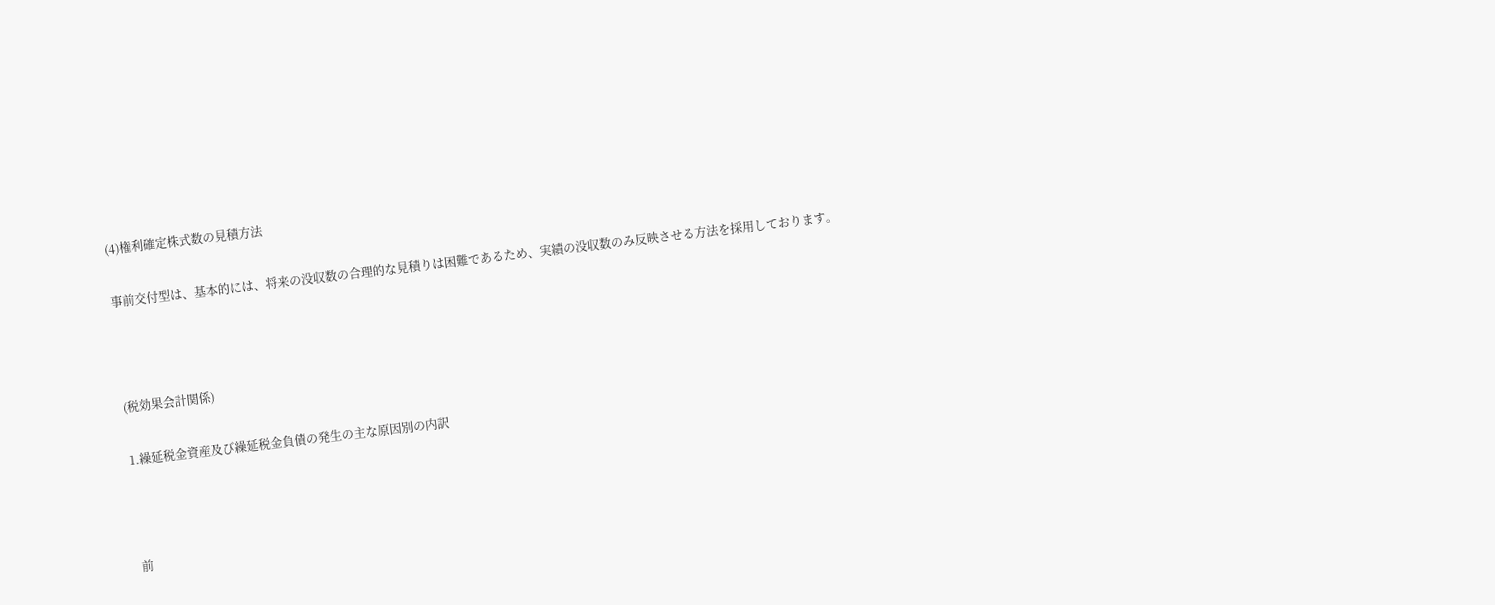(4)権利確定株式数の見積方法

事前交付型は、基本的には、将来の没収数の合理的な見積りは困難であるため、実績の没収数のみ反映させる方法を採用しております。



(税効果会計関係)

1.繰延税金資産及び繰延税金負債の発生の主な原因別の内訳



前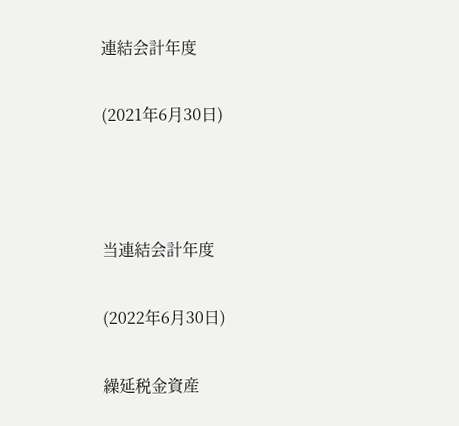連結会計年度

(2021年6月30日)



当連結会計年度

(2022年6月30日)

繰延税金資産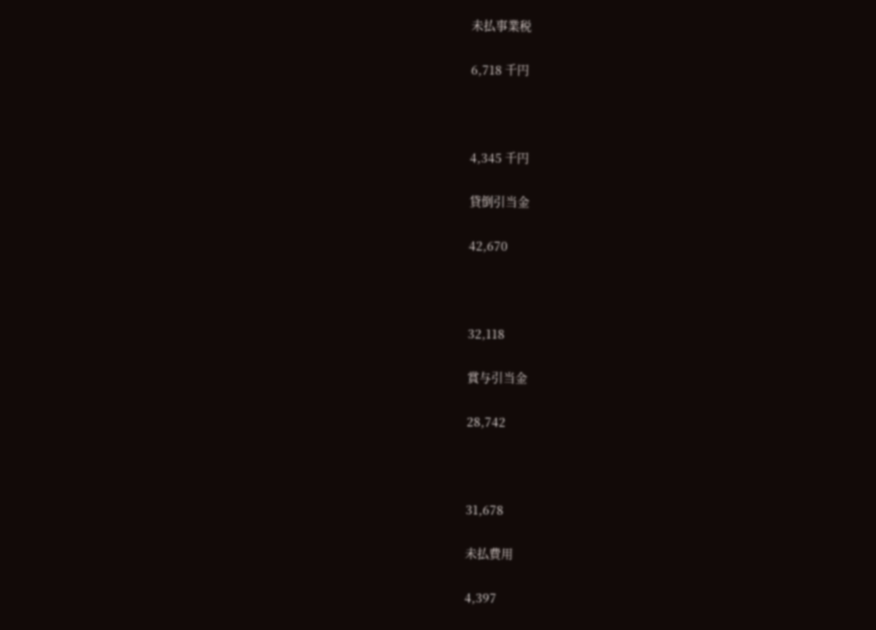未払事業税

6,718 千円



4,345 千円

貸倒引当金

42,670



32,118

賞与引当金

28,742



31,678

未払費用

4,397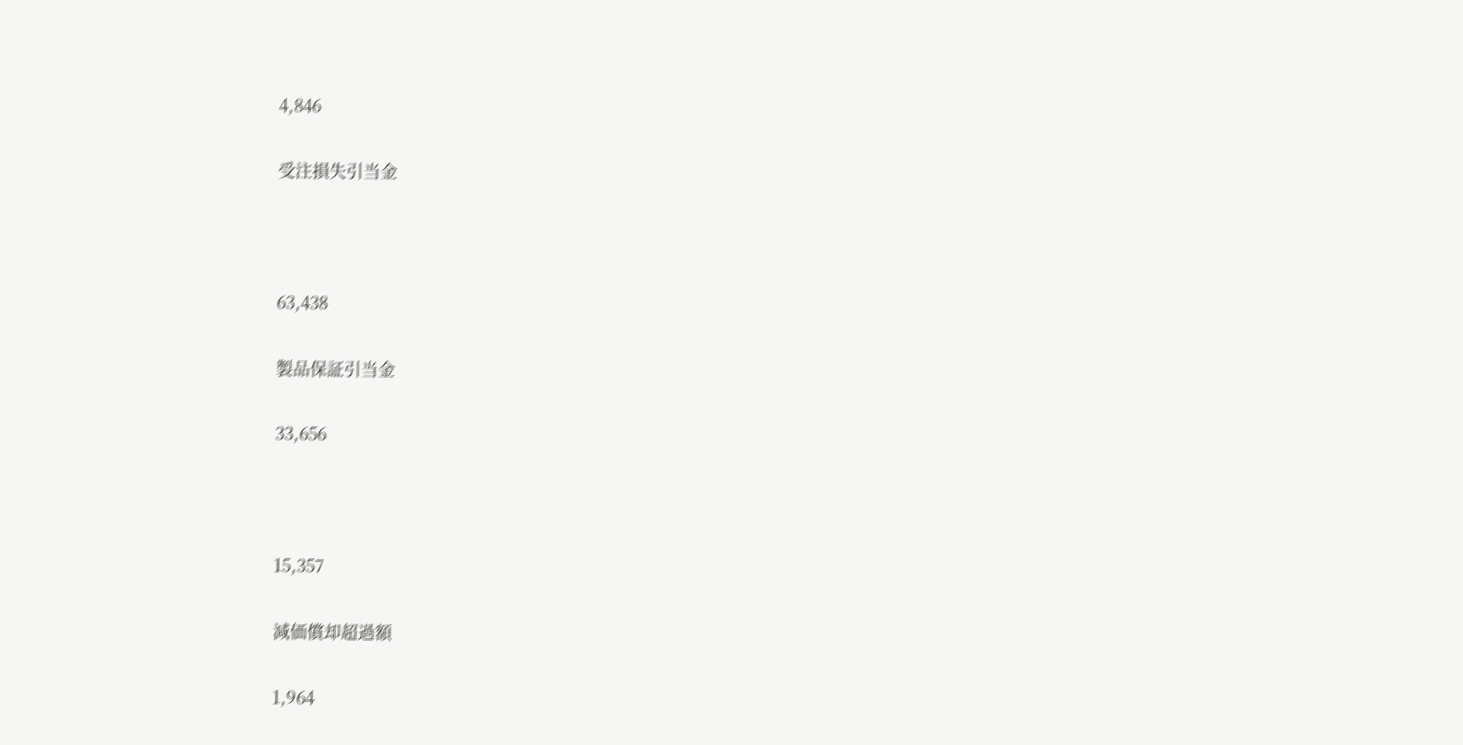4,846

受注損失引当金



63,438

製品保証引当金

33,656



15,357

減価償却超過額

1,964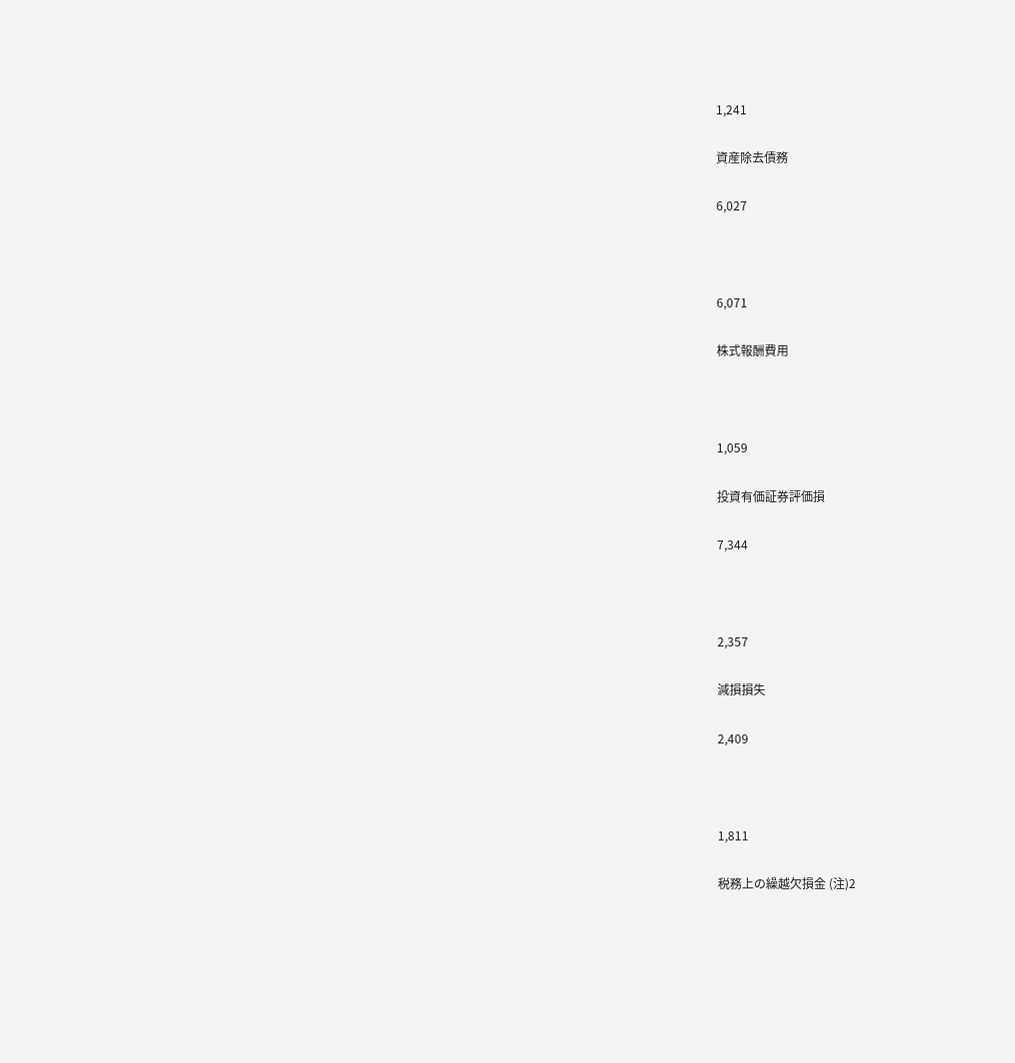1,241

資産除去債務

6,027



6,071

株式報酬費用



1,059

投資有価証券評価損

7,344



2,357

減損損失

2,409



1,811

税務上の繰越欠損金 (注)2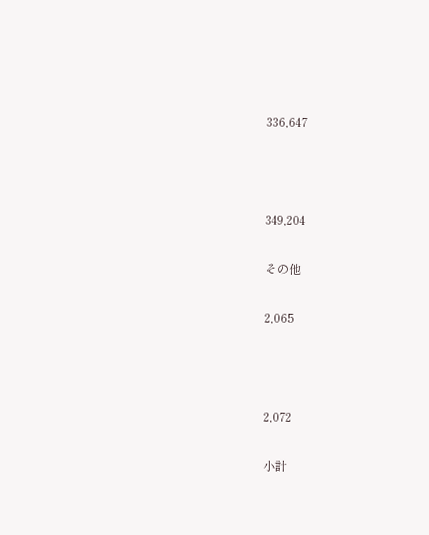336,647



349,204

その他

2,065



2,072

小計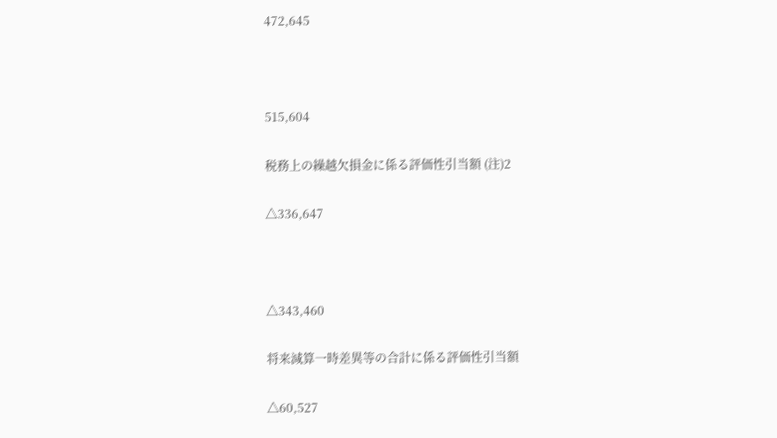472,645



515,604

税務上の繰越欠損金に係る評価性引当額 (注)2

△336,647



△343,460

将来減算一時差異等の合計に係る評価性引当額

△60,527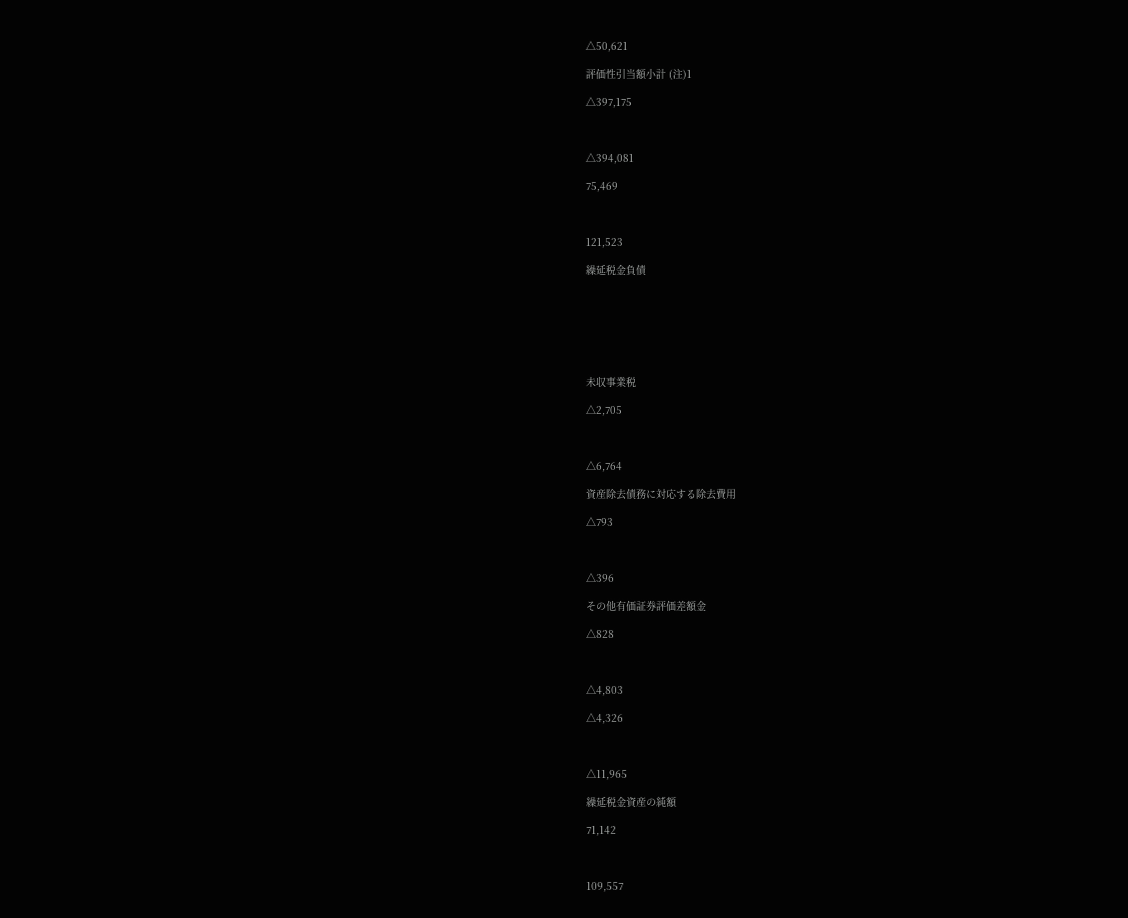△50,621

評価性引当額小計 (注)1

△397,175



△394,081

75,469



121,523

繰延税金負債







未収事業税

△2,705



△6,764

資産除去債務に対応する除去費用

△793



△396

その他有価証券評価差額金

△828



△4,803

△4,326



△11,965

繰延税金資産の純額

71,142



109,557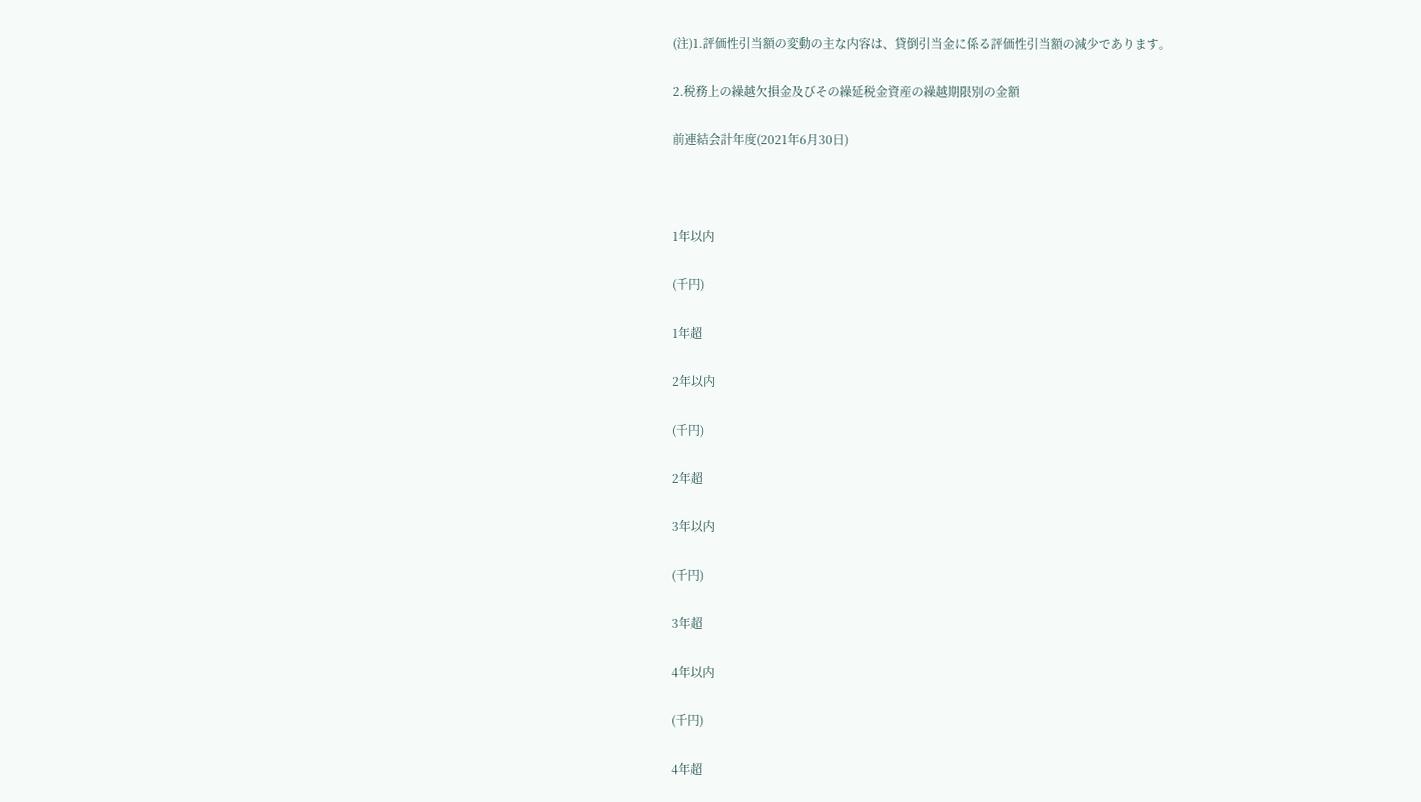(注)1.評価性引当額の変動の主な内容は、貸倒引当金に係る評価性引当額の減少であります。

2.税務上の繰越欠損金及びその繰延税金資産の繰越期限別の金額

前連結会計年度(2021年6月30日)



1年以内

(千円)

1年超

2年以内

(千円)

2年超

3年以内

(千円)

3年超

4年以内

(千円)

4年超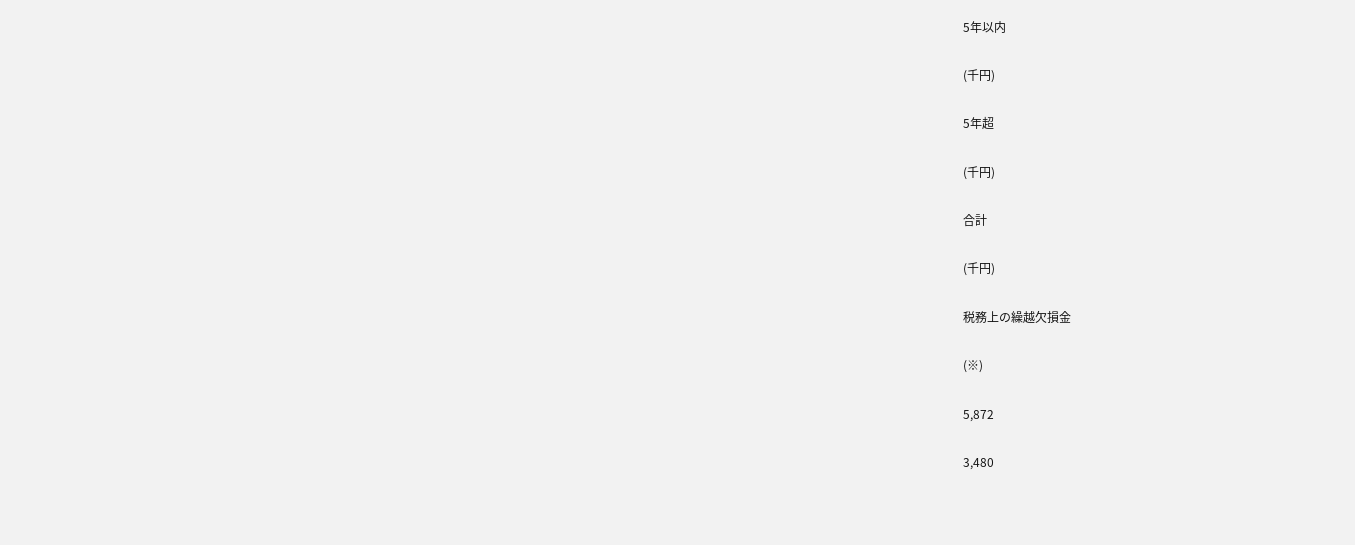5年以内

(千円)

5年超

(千円)

合計

(千円)

税務上の繰越欠損金

(※)

5,872

3,480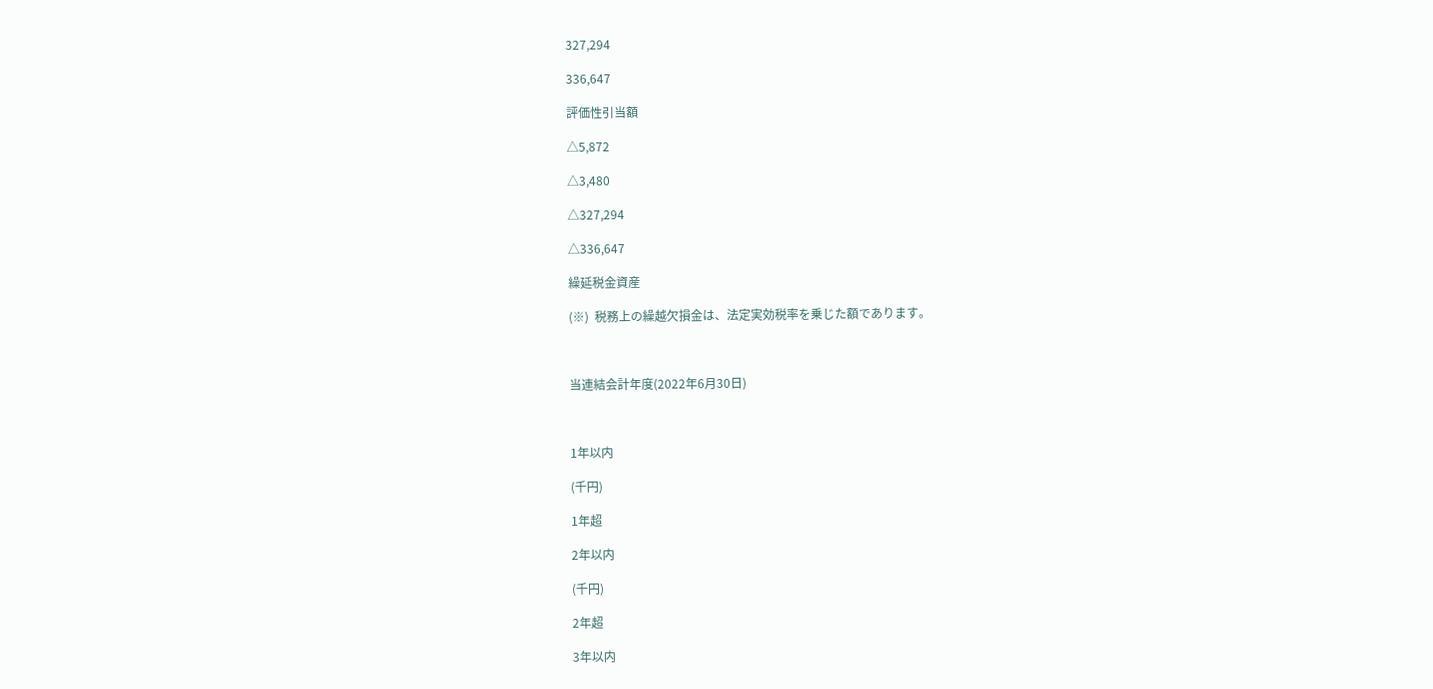327,294

336,647

評価性引当額

△5,872

△3,480

△327,294

△336,647

繰延税金資産

(※)  税務上の繰越欠損金は、法定実効税率を乗じた額であります。



当連結会計年度(2022年6月30日)



1年以内

(千円)

1年超

2年以内

(千円)

2年超

3年以内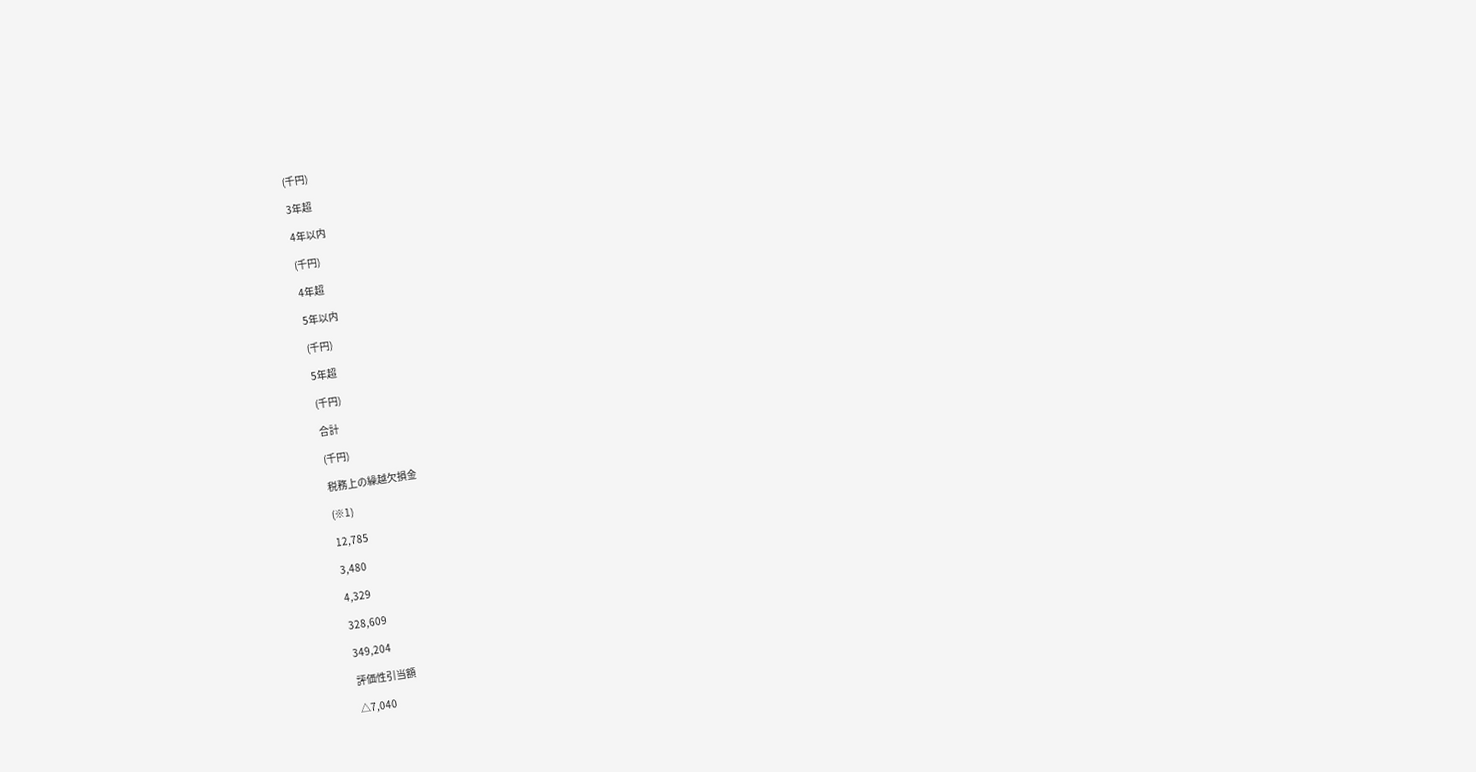(千円)

3年超

4年以内

(千円)

4年超

5年以内

(千円)

5年超

(千円)

合計

(千円)

税務上の繰越欠損金

(※1)

12,785

3,480

4,329

328,609

349,204

評価性引当額

△7,040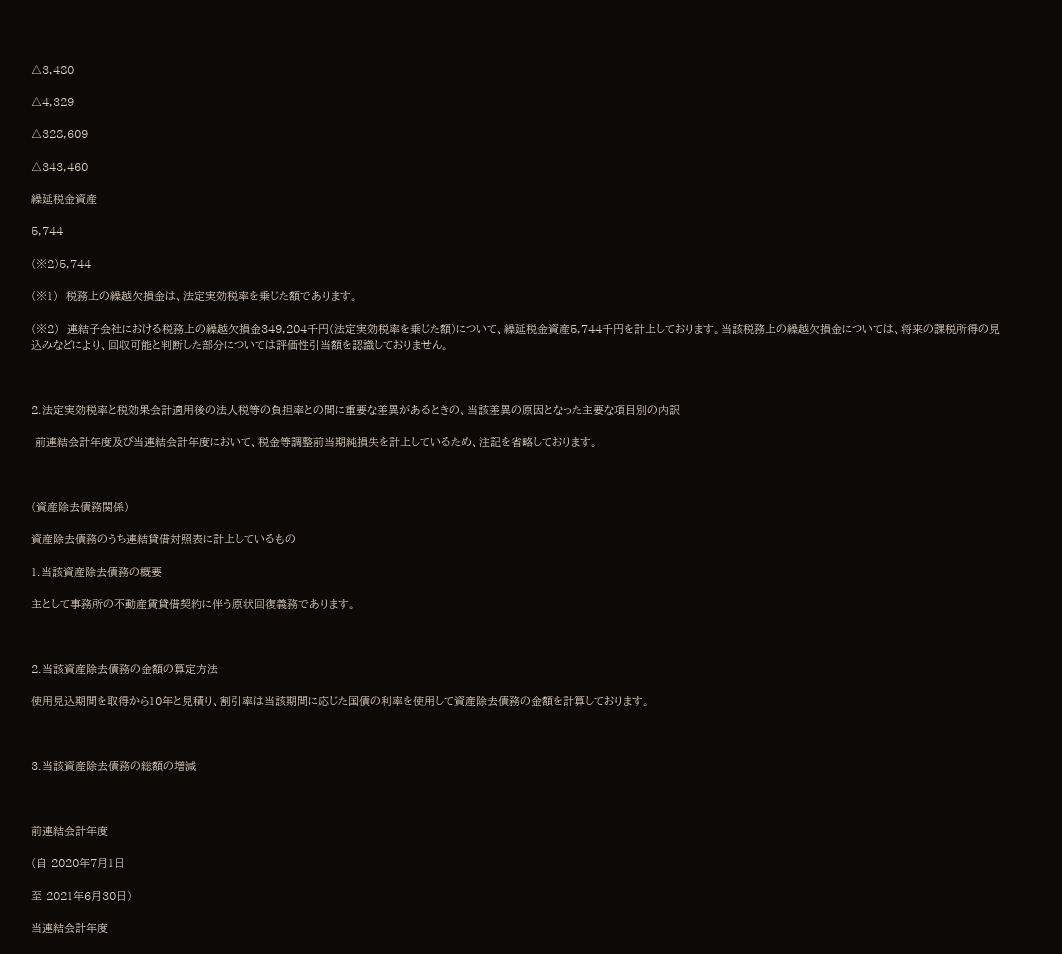△3,480

△4,329

△328,609

△343,460

繰延税金資産

5,744

(※2)5,744

(※1)  税務上の繰越欠損金は、法定実効税率を乗じた額であります。

(※2)  連結子会社における税務上の繰越欠損金349,204千円(法定実効税率を乗じた額)について、繰延税金資産5,744千円を計上しております。当該税務上の繰越欠損金については、将来の課税所得の見込みなどにより、回収可能と判断した部分については評価性引当額を認識しておりません。



2.法定実効税率と税効果会計適用後の法人税等の負担率との間に重要な差異があるときの、当該差異の原因となった主要な項目別の内訳

 前連結会計年度及び当連結会計年度において、税金等調整前当期純損失を計上しているため、注記を省略しております。



(資産除去債務関係)

資産除去債務のうち連結貸借対照表に計上しているもの

1.当該資産除去債務の概要

主として事務所の不動産賃貸借契約に伴う原状回復義務であります。



2.当該資産除去債務の金額の算定方法

使用見込期間を取得から10年と見積り、割引率は当該期間に応じた国債の利率を使用して資産除去債務の金額を計算しております。



3.当該資産除去債務の総額の増減



前連結会計年度

(自 2020年7月1日

至 2021年6月30日)

当連結会計年度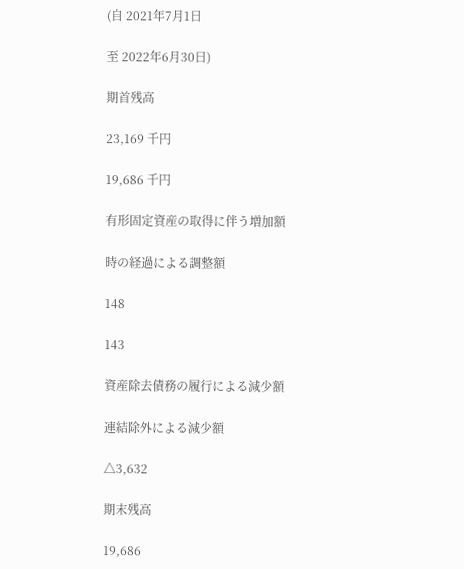(自 2021年7月1日

至 2022年6月30日)

期首残高

23,169 千円

19,686 千円

有形固定資産の取得に伴う増加額

時の経過による調整額

148

143

資産除去債務の履行による減少額

連結除外による減少額

△3,632

期末残高

19,686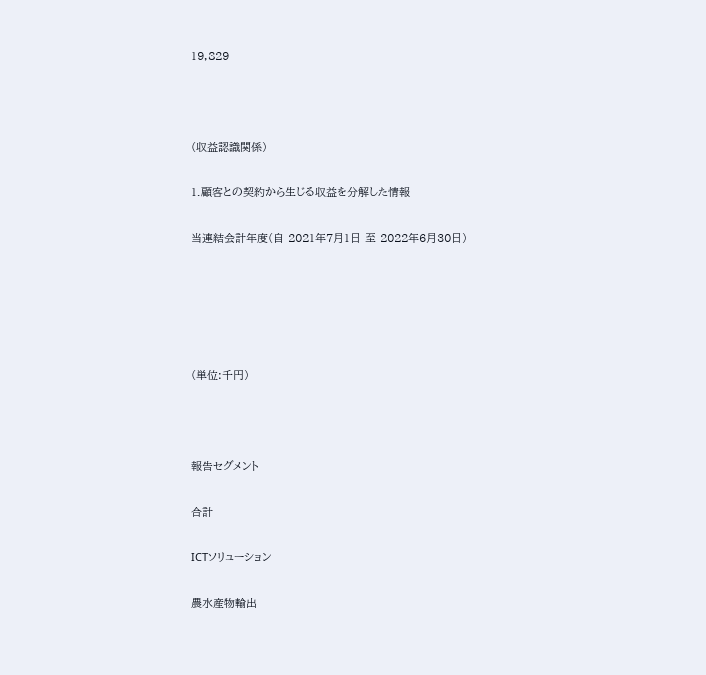19,829



(収益認識関係)

1.顧客との契約から生じる収益を分解した情報

当連結会計年度(自 2021年7月1日 至 2022年6月30日)





(単位:千円)



報告セグメント

合計

ICTソリューション

農水産物輸出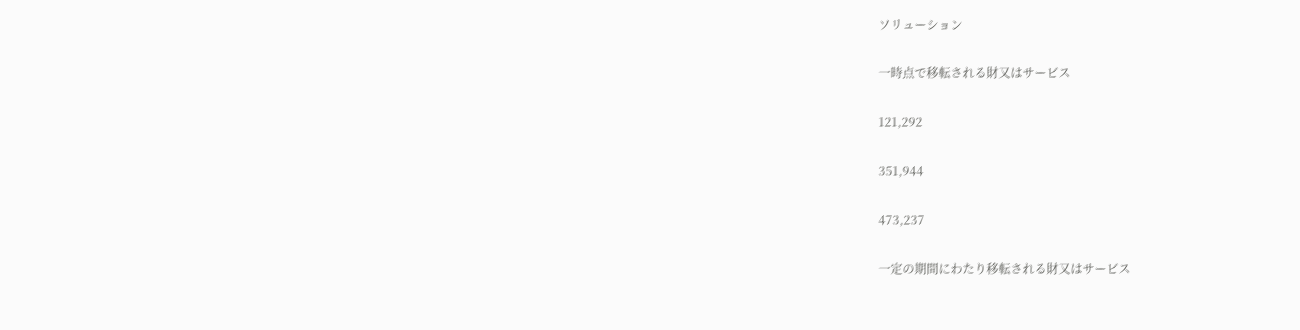ソリューション

一時点で移転される財又はサービス

121,292

351,944

473,237

一定の期間にわたり移転される財又はサービス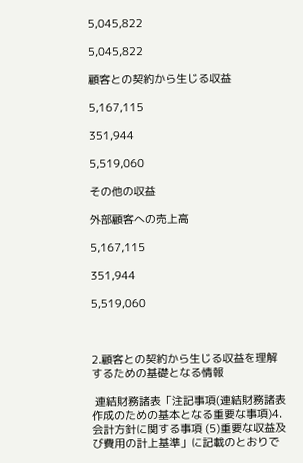5,045,822

5,045,822

顧客との契約から生じる収益

5,167,115

351,944

5,519,060

その他の収益

外部顧客への売上高

5,167,115

351,944

5,519,060



2.顧客との契約から生じる収益を理解するための基礎となる情報

 連結財務諸表「注記事項(連結財務諸表作成のための基本となる重要な事項)4.会計方針に関する事項 (5)重要な収益及び費用の計上基準」に記載のとおりで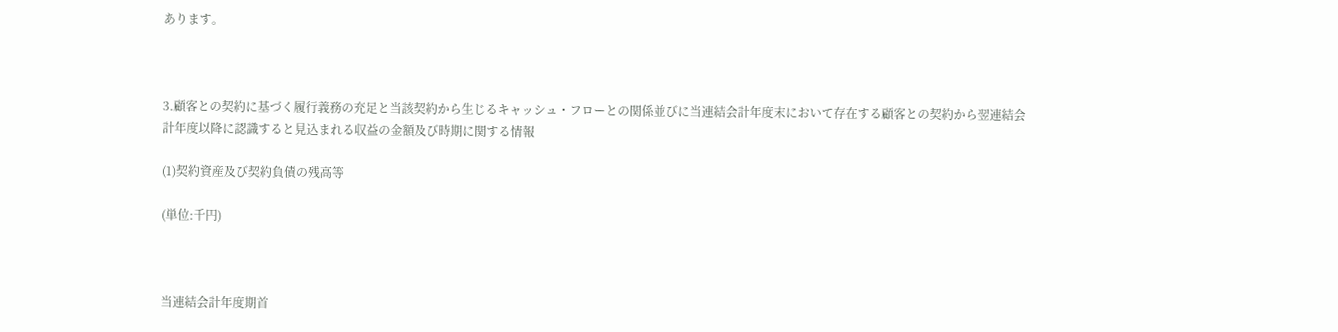あります。



3.顧客との契約に基づく履行義務の充足と当該契約から生じるキャッシュ・フローとの関係並びに当連結会計年度末において存在する顧客との契約から翌連結会計年度以降に認識すると見込まれる収益の金額及び時期に関する情報

(1)契約資産及び契約負債の残高等

(単位:千円)



当連結会計年度期首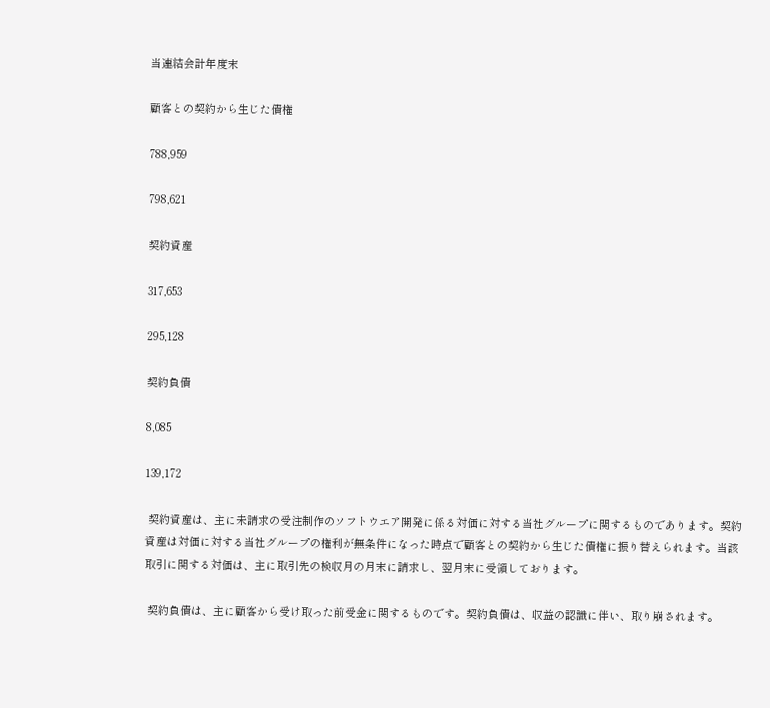当連結会計年度末

顧客との契約から生じた債権

788,959

798,621

契約資産

317,653

295,128

契約負債

8,085

139,172

 契約資産は、主に未請求の受注制作のソフトウエア開発に係る対価に対する当社グループに関するものであります。契約資産は対価に対する当社グループの権利が無条件になった時点で顧客との契約から生じた債権に振り替えられます。当該取引に関する対価は、主に取引先の検収月の月末に請求し、翌月末に受領しております。

 契約負債は、主に顧客から受け取った前受金に関するものです。契約負債は、収益の認識に伴い、取り崩されます。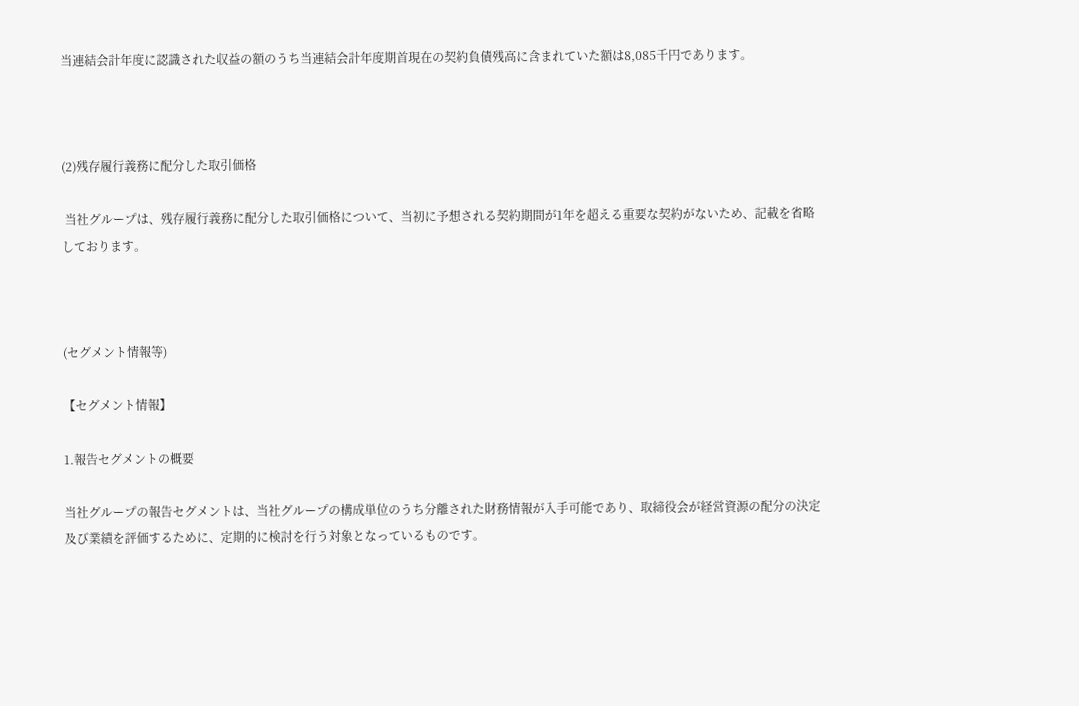当連結会計年度に認識された収益の額のうち当連結会計年度期首現在の契約負債残高に含まれていた額は8,085千円であります。



(2)残存履行義務に配分した取引価格

 当社グループは、残存履行義務に配分した取引価格について、当初に予想される契約期間が1年を超える重要な契約がないため、記載を省略しております。



(セグメント情報等)

【セグメント情報】

1.報告セグメントの概要

当社グループの報告セグメントは、当社グループの構成単位のうち分離された財務情報が入手可能であり、取締役会が経営資源の配分の決定及び業績を評価するために、定期的に検討を行う対象となっているものです。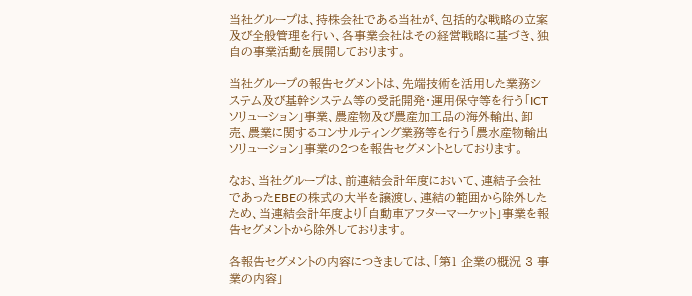当社グループは、持株会社である当社が、包括的な戦略の立案及び全般管理を行い、各事業会社はその経営戦略に基づき、独自の事業活動を展開しております。

当社グループの報告セグメントは、先端技術を活用した業務システム及び基幹システム等の受託開発・運用保守等を行う「ICTソリューション」事業、農産物及び農産加工品の海外輸出、卸売、農業に関するコンサルティング業務等を行う「農水産物輸出ソリューション」事業の2つを報告セグメントとしております。

なお、当社グループは、前連結会計年度において、連結子会社であったEBEの株式の大半を譲渡し、連結の範囲から除外したため、当連結会計年度より「自動車アフターマーケット」事業を報告セグメントから除外しております。

各報告セグメントの内容につきましては、「第1 企業の概況 3 事業の内容」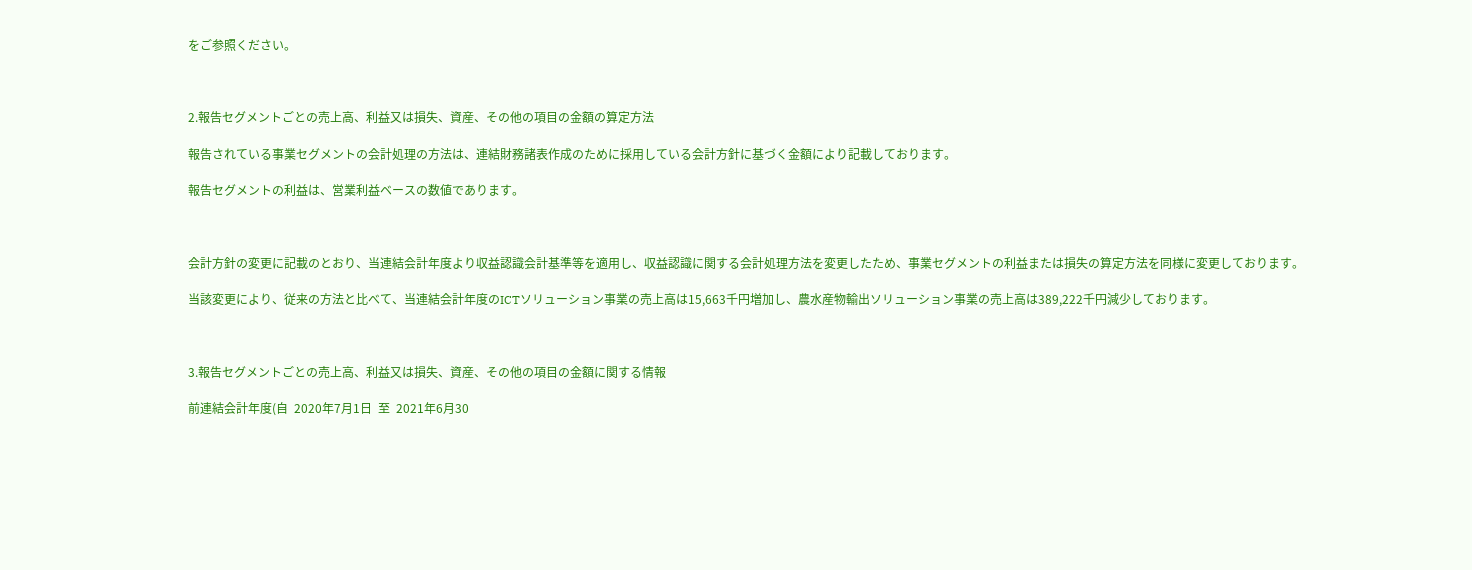をご参照ください。



2.報告セグメントごとの売上高、利益又は損失、資産、その他の項目の金額の算定方法

報告されている事業セグメントの会計処理の方法は、連結財務諸表作成のために採用している会計方針に基づく金額により記載しております。

報告セグメントの利益は、営業利益ベースの数値であります。



会計方針の変更に記載のとおり、当連結会計年度より収益認識会計基準等を適用し、収益認識に関する会計処理方法を変更したため、事業セグメントの利益または損失の算定方法を同様に変更しております。

当該変更により、従来の方法と比べて、当連結会計年度のICTソリューション事業の売上高は15,663千円増加し、農水産物輸出ソリューション事業の売上高は389,222千円減少しております。



3.報告セグメントごとの売上高、利益又は損失、資産、その他の項目の金額に関する情報

前連結会計年度(自  2020年7月1日  至  2021年6月30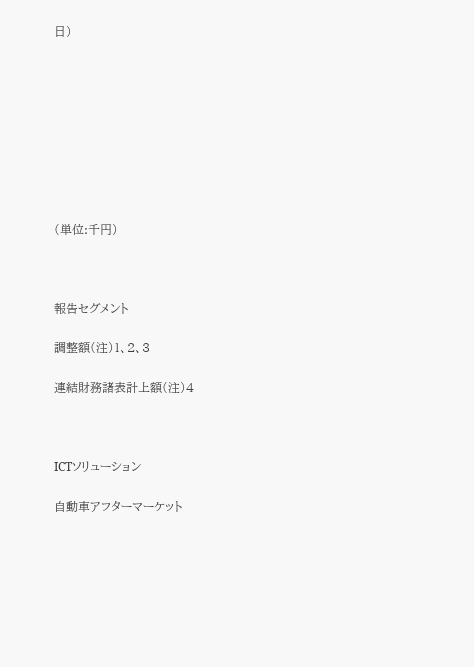日)









(単位:千円)



報告セグメント

調整額(注)1、2、3

連結財務諸表計上額(注)4



ICTソリューション

自動車アフターマーケット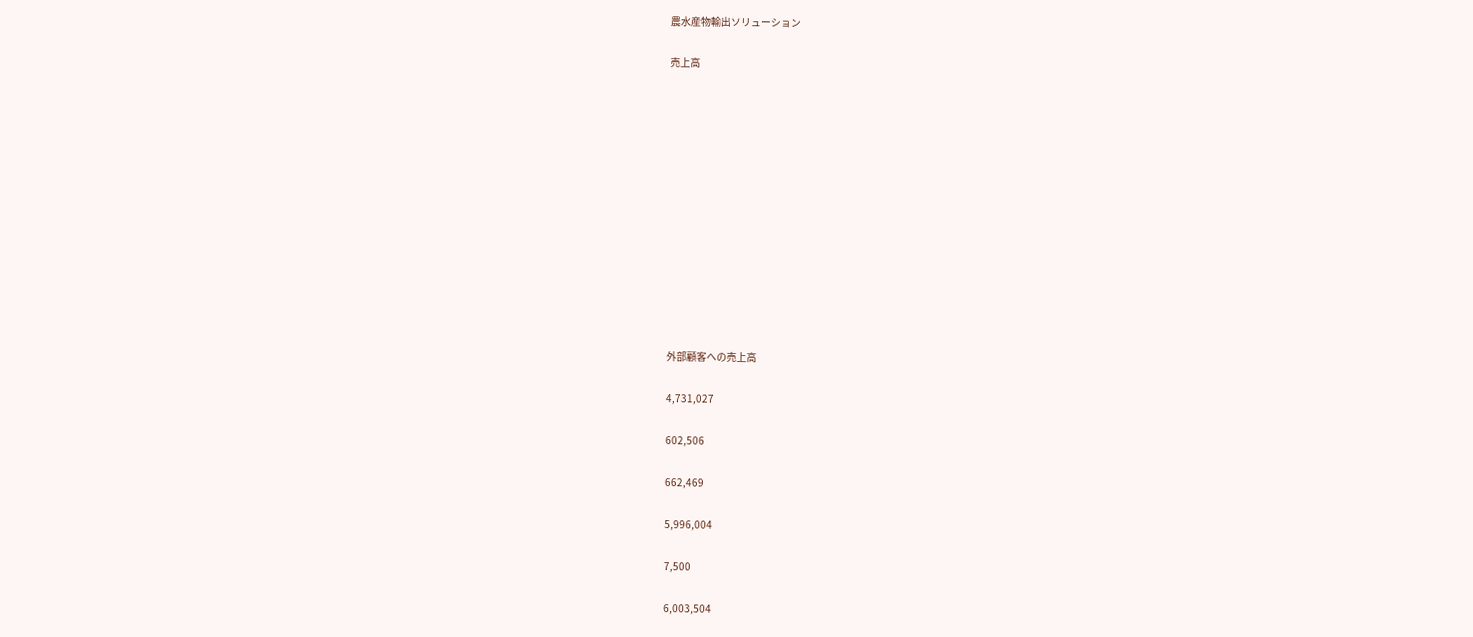農水産物輸出ソリューション

売上高













外部顧客への売上高

4,731,027

602,506

662,469

5,996,004

7,500

6,003,504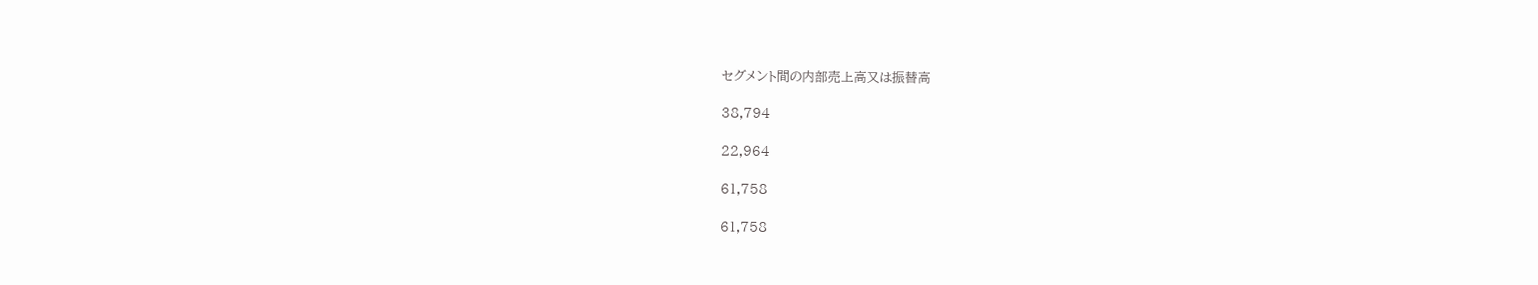セグメント間の内部売上高又は振替高

38,794

22,964

61,758

61,758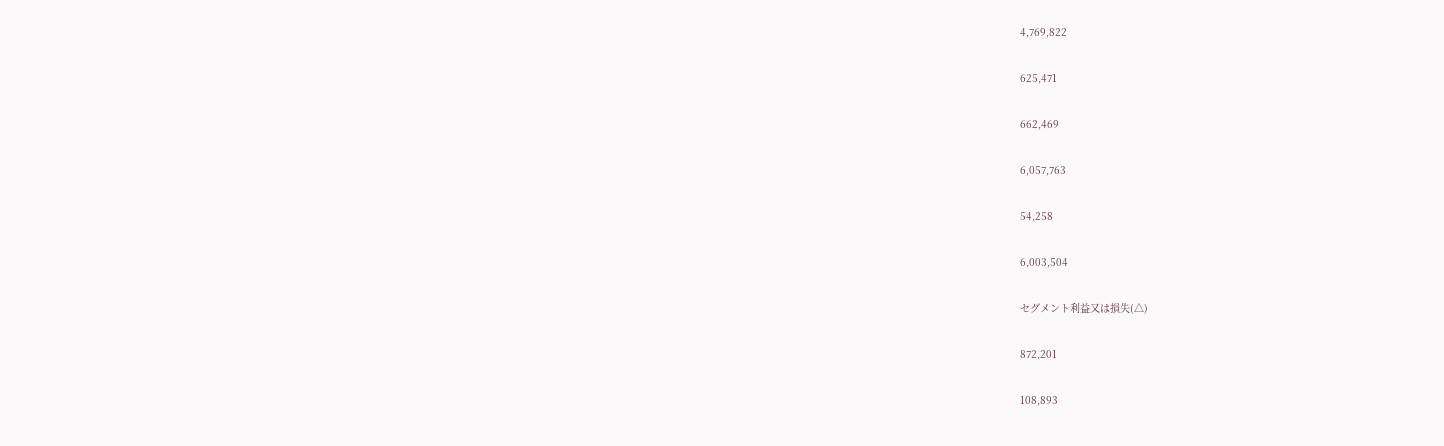4,769,822

625,471

662,469

6,057,763

54,258

6,003,504

セグメント利益又は損失(△)

872,201

108,893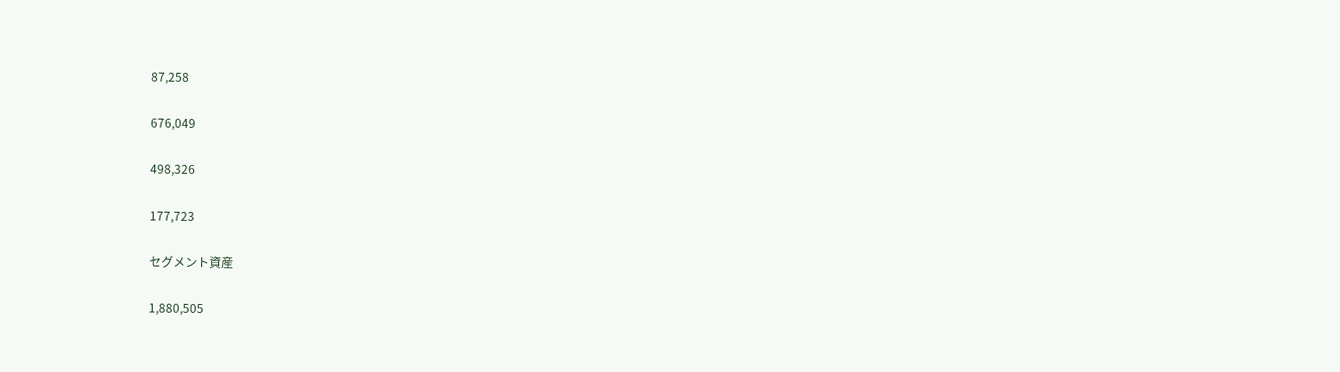87,258

676,049

498,326

177,723

セグメント資産

1,880,505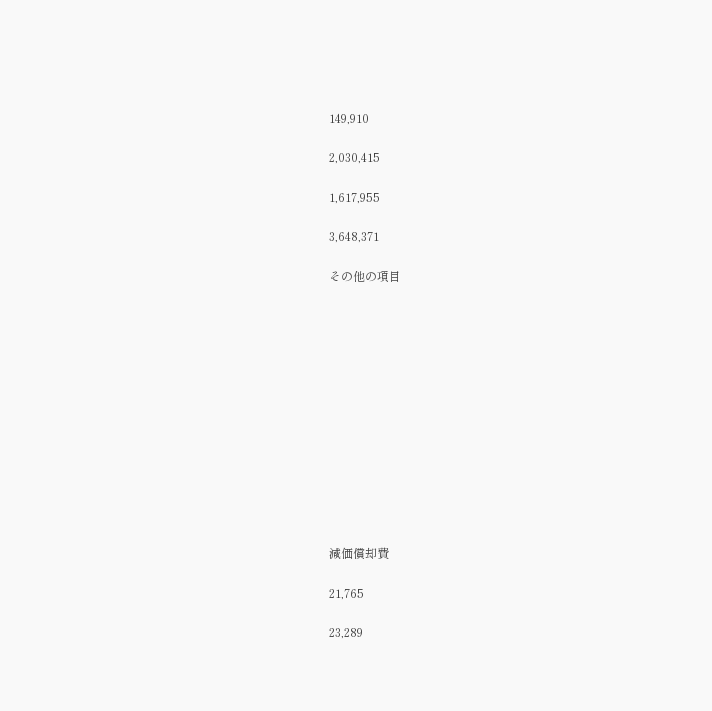149,910

2,030,415

1,617,955

3,648,371

その他の項目













減価償却費

21,765

23,289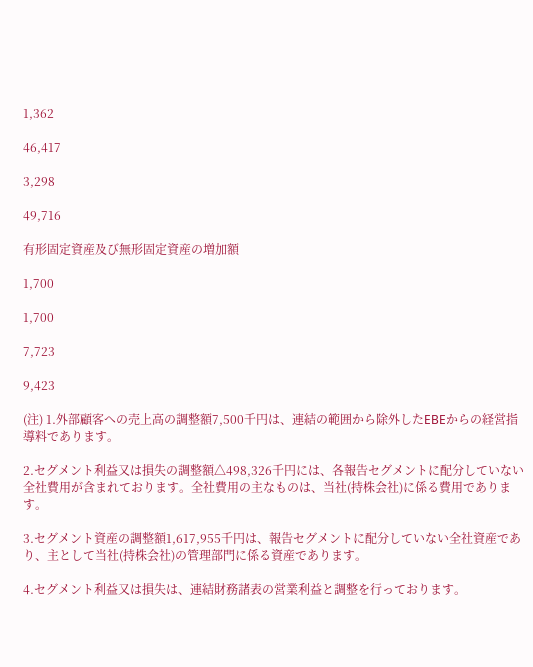1,362

46,417

3,298

49,716

有形固定資産及び無形固定資産の増加額

1,700

1,700

7,723

9,423

(注) 1.外部顧客への売上高の調整額7,500千円は、連結の範囲から除外したEBEからの経営指導料であります。

2.セグメント利益又は損失の調整額△498,326千円には、各報告セグメントに配分していない全社費用が含まれております。全社費用の主なものは、当社(持株会社)に係る費用であります。

3.セグメント資産の調整額1,617,955千円は、報告セグメントに配分していない全社資産であり、主として当社(持株会社)の管理部門に係る資産であります。

4.セグメント利益又は損失は、連結財務諸表の営業利益と調整を行っております。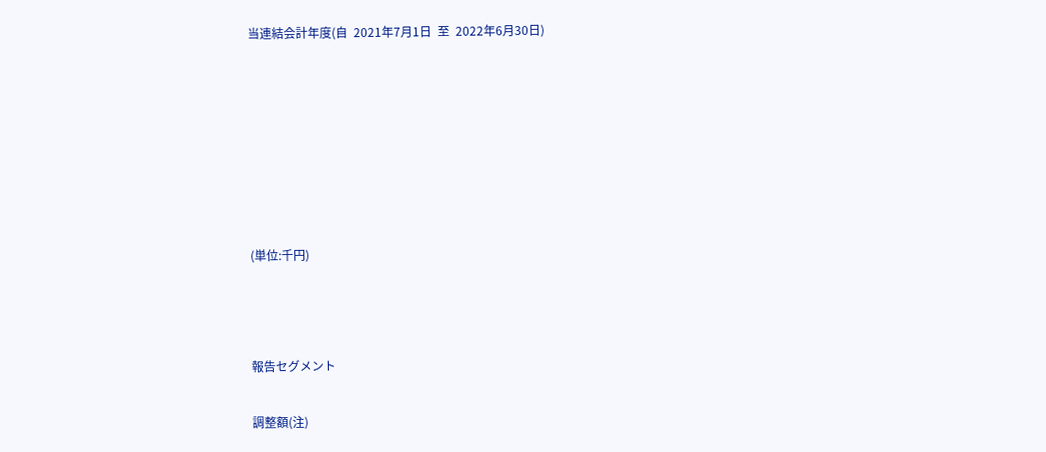当連結会計年度(自  2021年7月1日  至  2022年6月30日)







(単位:千円)



報告セグメント

調整額(注)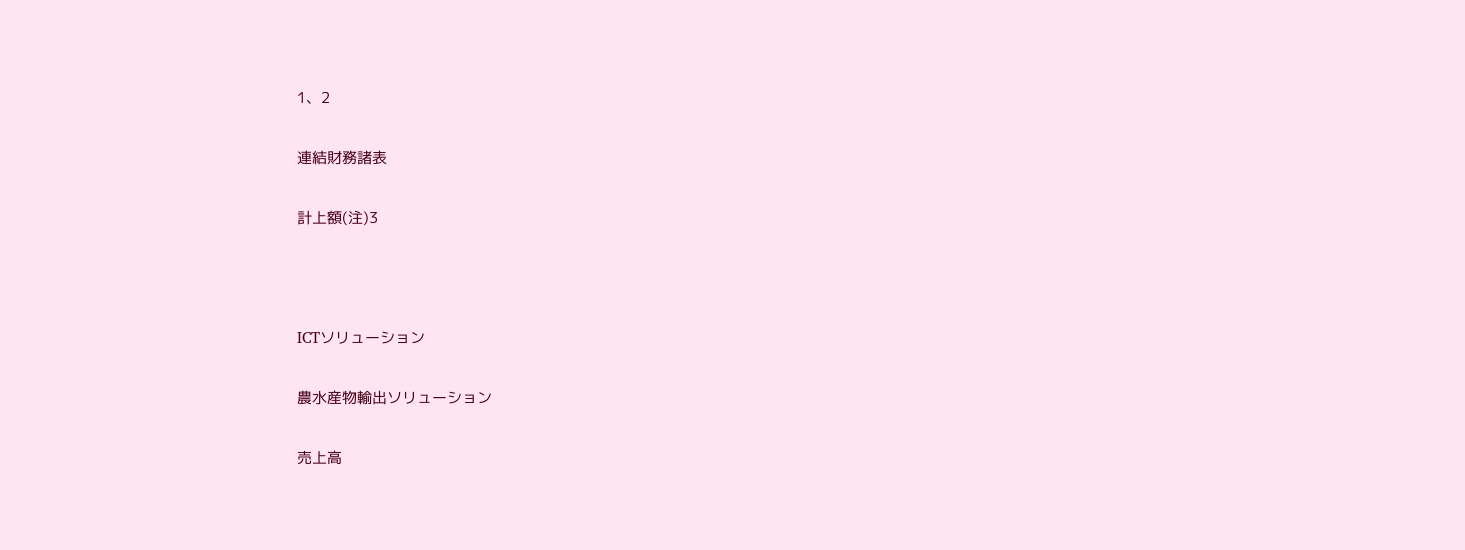1、2

連結財務諸表

計上額(注)3



ICTソリューション

農水産物輸出ソリューション

売上高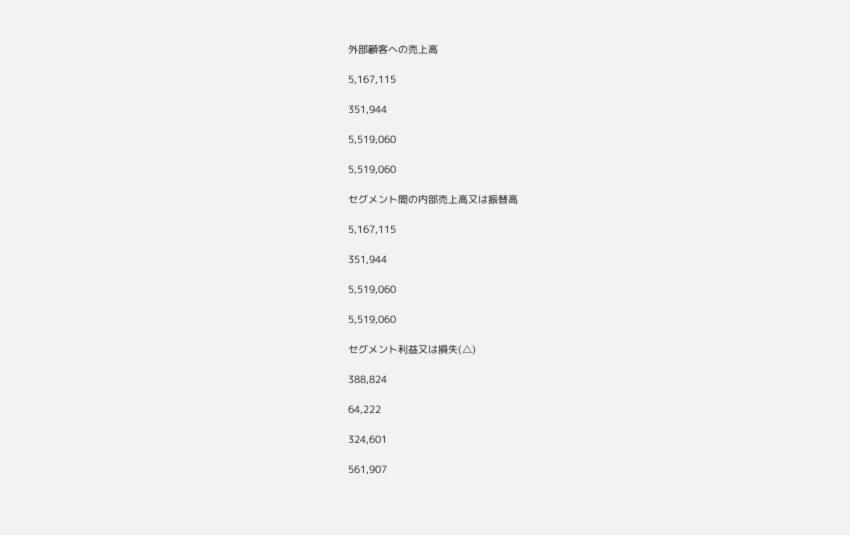外部顧客への売上高

5,167,115

351,944

5,519,060

5,519,060

セグメント間の内部売上高又は振替高

5,167,115

351,944

5,519,060

5,519,060

セグメント利益又は損失(△)

388,824

64,222

324,601

561,907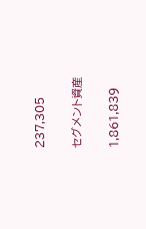237,305

セグメント資産

1,861,839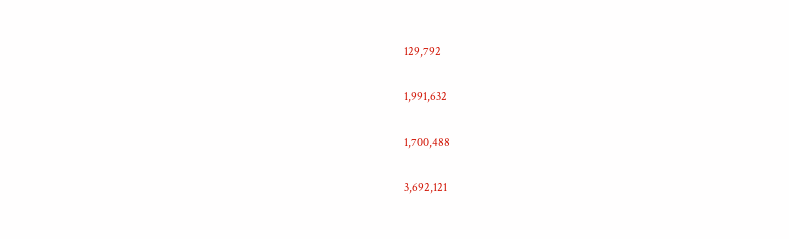129,792

1,991,632

1,700,488

3,692,121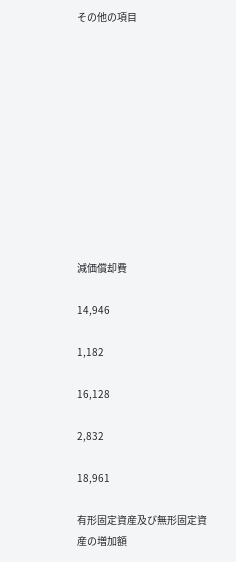その他の項目











減価償却費

14,946

1,182

16,128

2,832

18,961

有形固定資産及び無形固定資産の増加額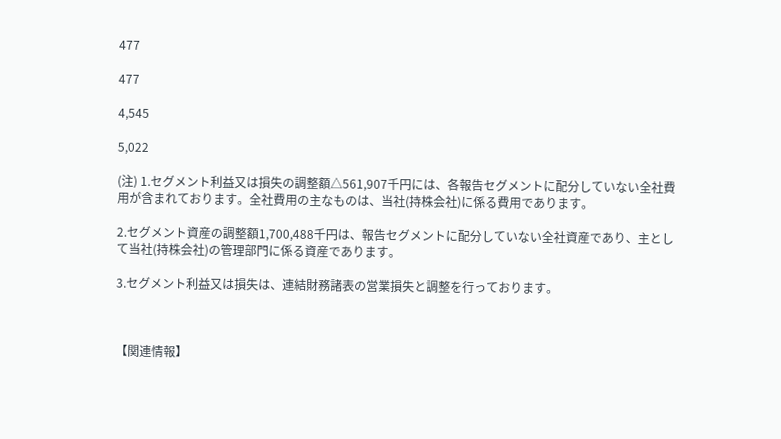477

477

4,545

5,022

(注) 1.セグメント利益又は損失の調整額△561,907千円には、各報告セグメントに配分していない全社費用が含まれております。全社費用の主なものは、当社(持株会社)に係る費用であります。

2.セグメント資産の調整額1,700,488千円は、報告セグメントに配分していない全社資産であり、主として当社(持株会社)の管理部門に係る資産であります。

3.セグメント利益又は損失は、連結財務諸表の営業損失と調整を行っております。



【関連情報】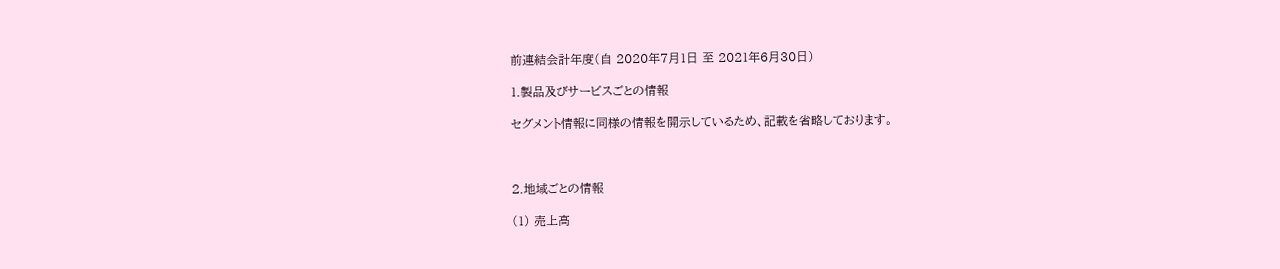前連結会計年度(自 2020年7月1日 至 2021年6月30日)

1.製品及びサービスごとの情報

セグメント情報に同様の情報を開示しているため、記載を省略しております。



2.地域ごとの情報

(1) 売上高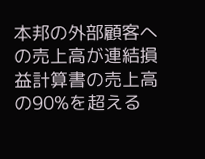本邦の外部顧客への売上高が連結損益計算書の売上高の90%を超える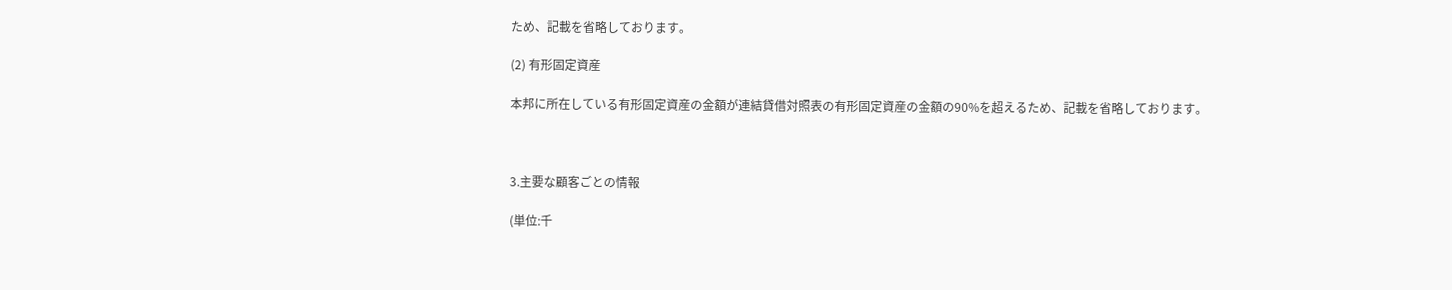ため、記載を省略しております。

(2) 有形固定資産

本邦に所在している有形固定資産の金額が連結貸借対照表の有形固定資産の金額の90%を超えるため、記載を省略しております。



3.主要な顧客ごとの情報

(単位:千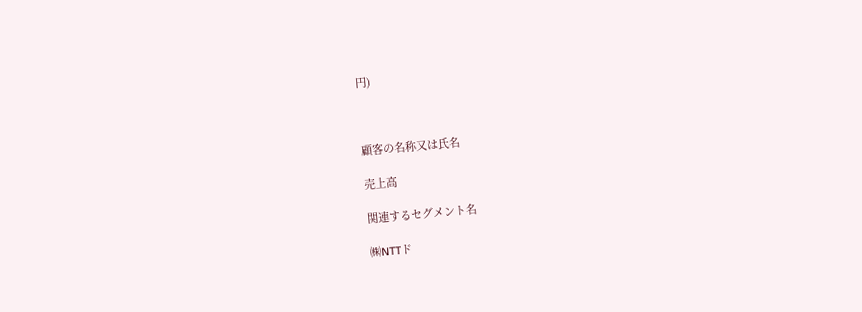円)



顧客の名称又は氏名

売上高

関連するセグメント名

㈱NTTド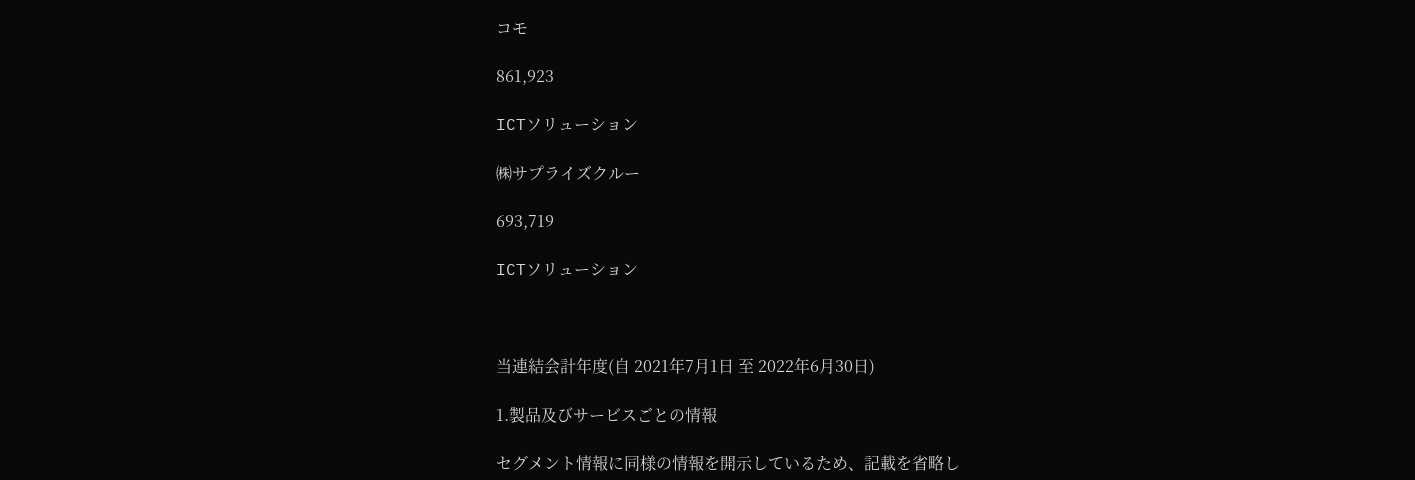コモ

861,923

ICTソリューション

㈱サプライズクルー

693,719

ICTソリューション



当連結会計年度(自 2021年7月1日 至 2022年6月30日)

1.製品及びサービスごとの情報

セグメント情報に同様の情報を開示しているため、記載を省略し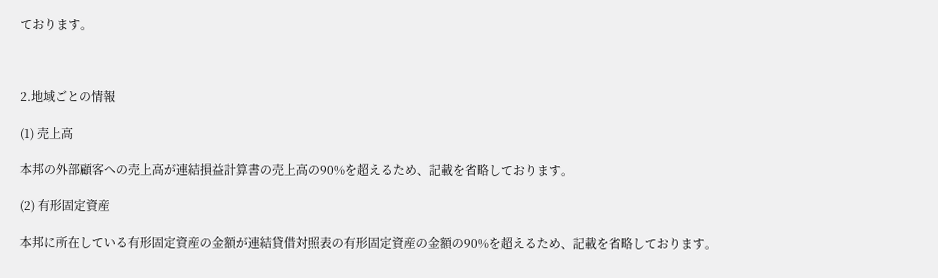ております。



2.地域ごとの情報

(1) 売上高

本邦の外部顧客への売上高が連結損益計算書の売上高の90%を超えるため、記載を省略しております。

(2) 有形固定資産

本邦に所在している有形固定資産の金額が連結貸借対照表の有形固定資産の金額の90%を超えるため、記載を省略しております。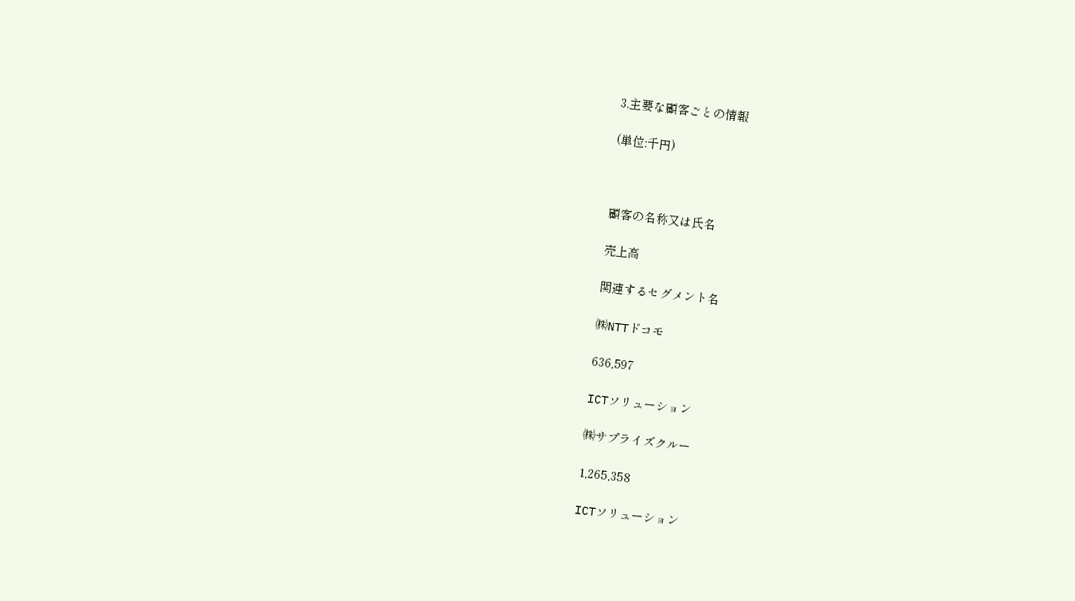3.主要な顧客ごとの情報

(単位:千円)



顧客の名称又は氏名

売上高

関連するセグメント名

㈱NTTドコモ

636,597

ICTソリューション

㈱サプライズクルー

1,265,358

ICTソリューション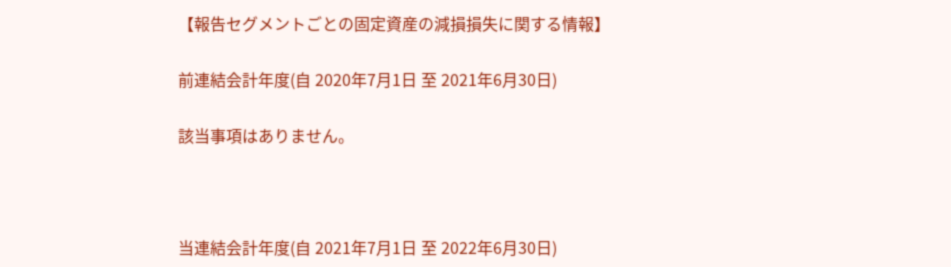【報告セグメントごとの固定資産の減損損失に関する情報】

前連結会計年度(自 2020年7月1日 至 2021年6月30日)

該当事項はありません。



当連結会計年度(自 2021年7月1日 至 2022年6月30日)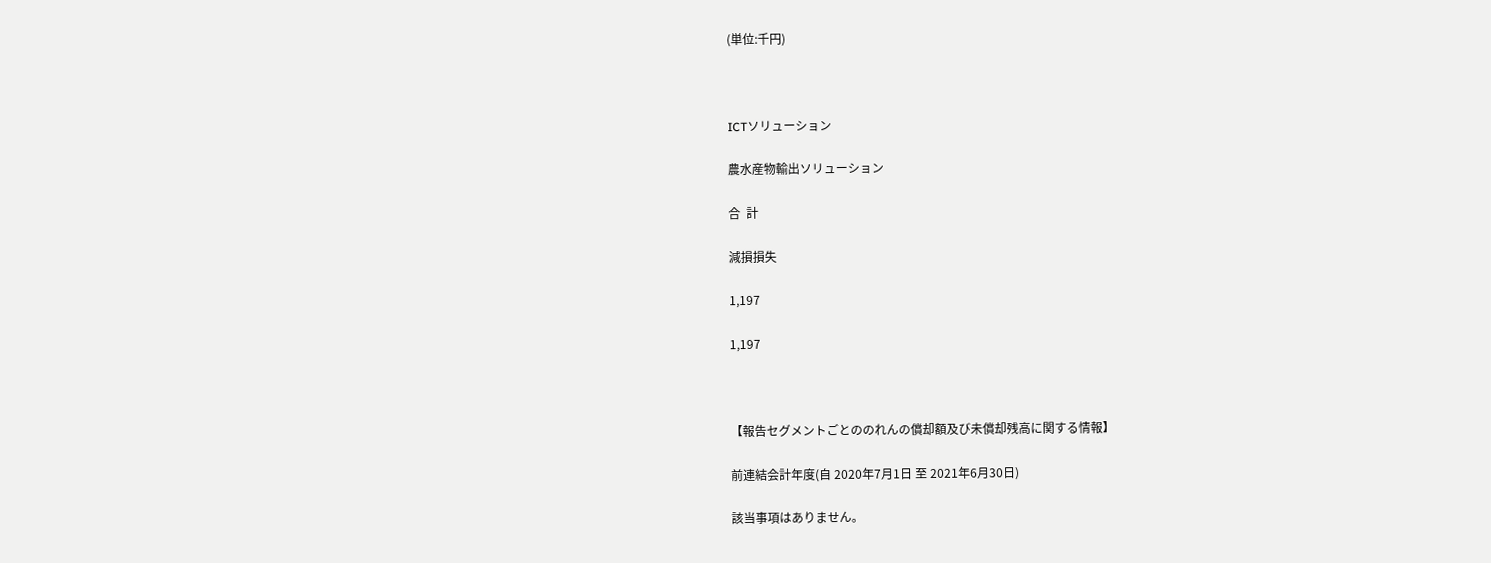(単位:千円)



ICTソリューション

農水産物輸出ソリューション

合  計

減損損失

1,197

1,197



【報告セグメントごとののれんの償却額及び未償却残高に関する情報】

前連結会計年度(自 2020年7月1日 至 2021年6月30日)

該当事項はありません。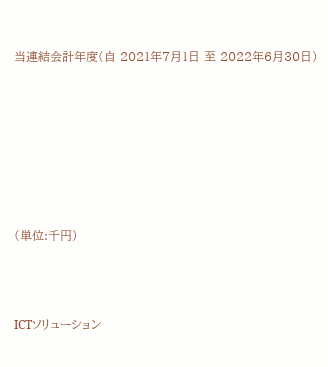当連結会計年度(自 2021年7月1日 至 2022年6月30日)







(単位:千円)



ICTソリューション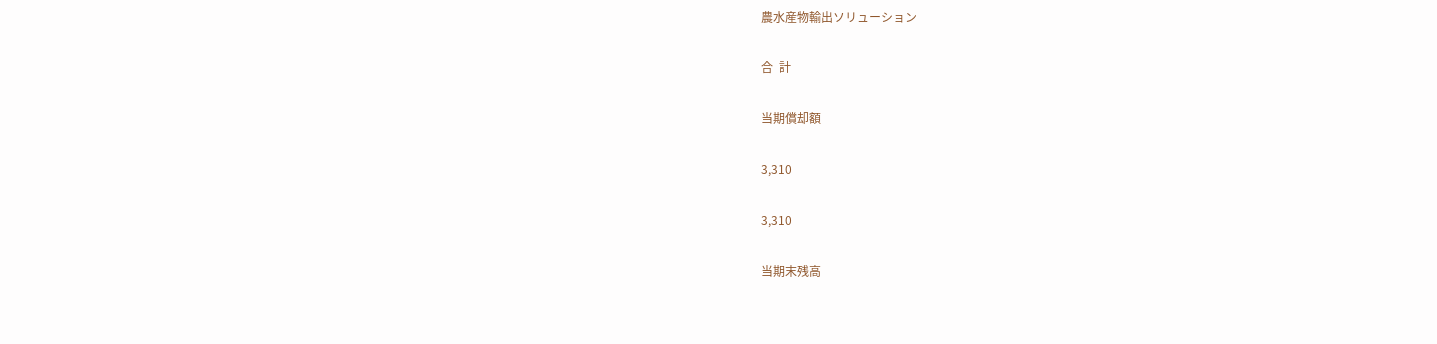農水産物輸出ソリューション

合  計

当期償却額

3,310

3,310

当期末残高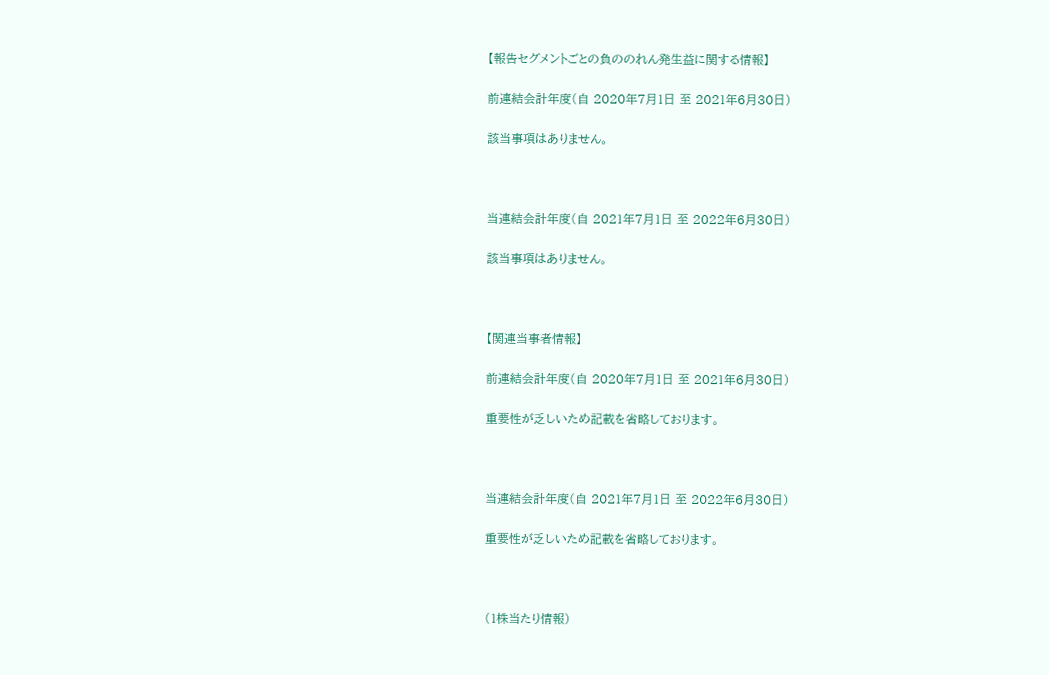【報告セグメントごとの負ののれん発生益に関する情報】

前連結会計年度(自 2020年7月1日 至 2021年6月30日)

該当事項はありません。



当連結会計年度(自 2021年7月1日 至 2022年6月30日)

該当事項はありません。



【関連当事者情報】

前連結会計年度(自 2020年7月1日 至 2021年6月30日)

重要性が乏しいため記載を省略しております。



当連結会計年度(自 2021年7月1日 至 2022年6月30日)

重要性が乏しいため記載を省略しております。



(1株当たり情報)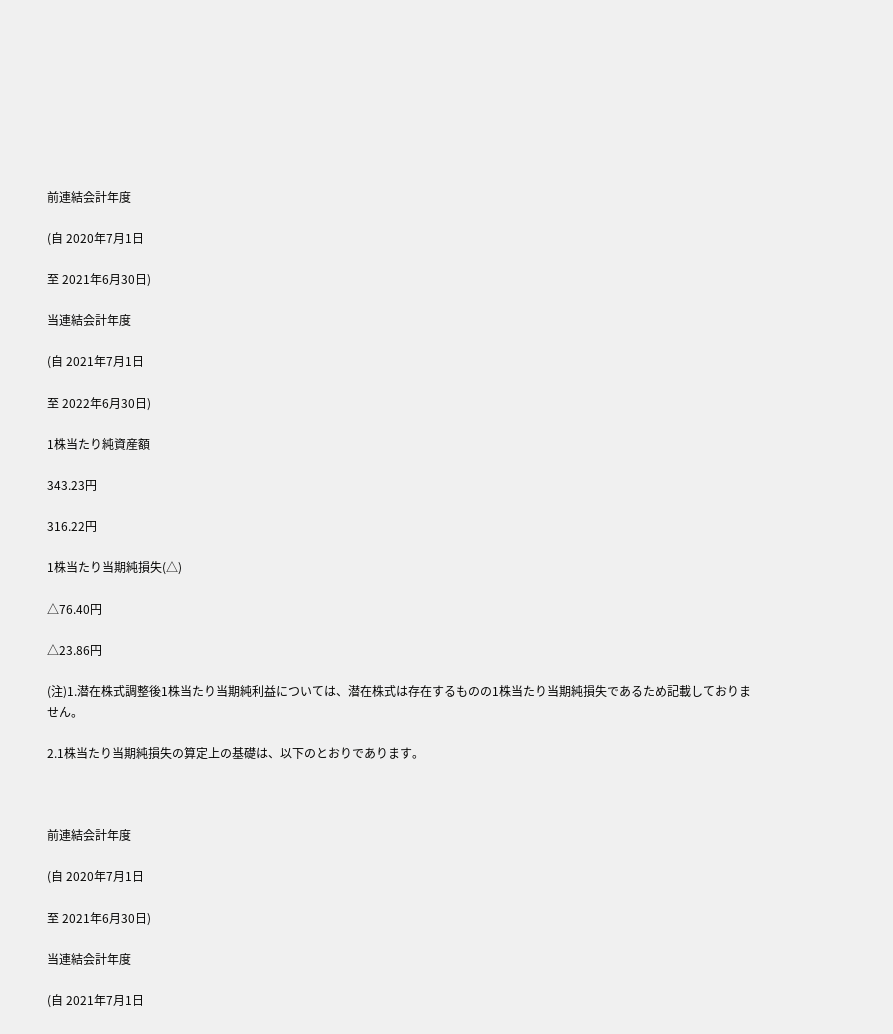前連結会計年度

(自 2020年7月1日

至 2021年6月30日)

当連結会計年度

(自 2021年7月1日

至 2022年6月30日)

1株当たり純資産額

343.23円

316.22円

1株当たり当期純損失(△)

△76.40円

△23.86円

(注)1.潜在株式調整後1株当たり当期純利益については、潜在株式は存在するものの1株当たり当期純損失であるため記載しておりません。

2.1株当たり当期純損失の算定上の基礎は、以下のとおりであります。



前連結会計年度

(自 2020年7月1日

至 2021年6月30日)

当連結会計年度

(自 2021年7月1日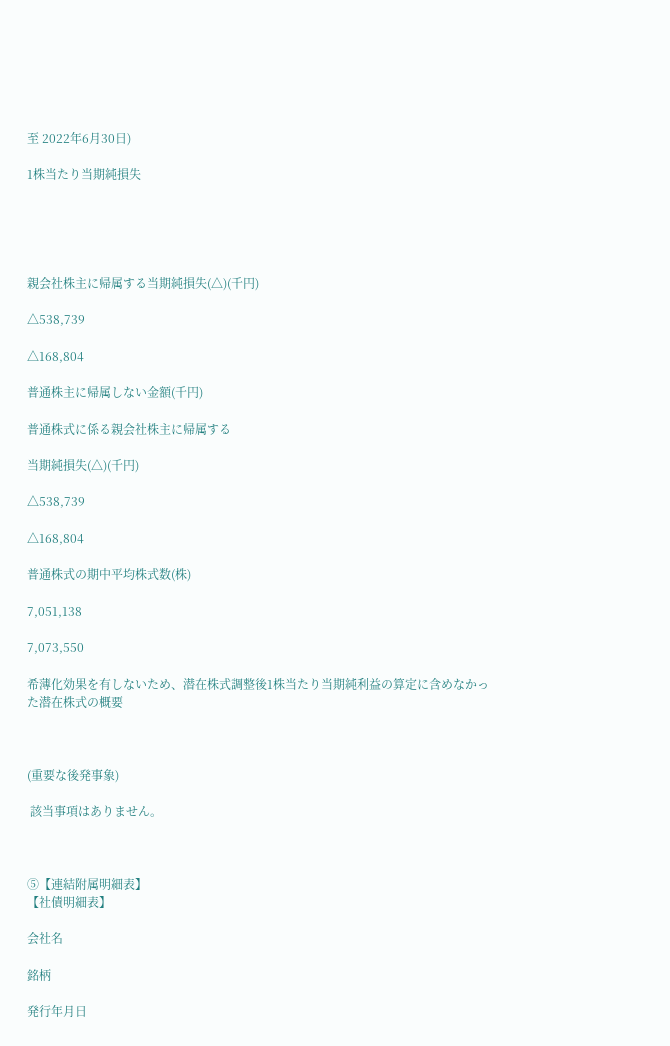至 2022年6月30日)

1株当たり当期純損失





親会社株主に帰属する当期純損失(△)(千円)

△538,739

△168,804

普通株主に帰属しない金額(千円)

普通株式に係る親会社株主に帰属する

当期純損失(△)(千円)

△538,739

△168,804

普通株式の期中平均株式数(株)

7,051,138

7,073,550

希薄化効果を有しないため、潜在株式調整後1株当たり当期純利益の算定に含めなかった潜在株式の概要



(重要な後発事象)

 該当事項はありません。



⑤【連結附属明細表】
【社債明細表】

会社名

銘柄

発行年月日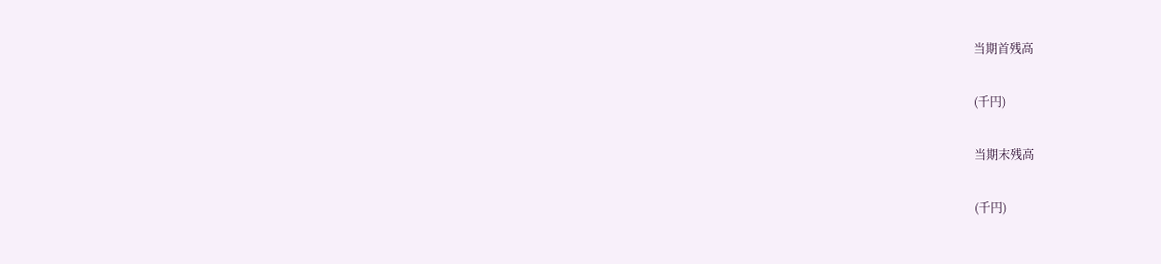当期首残高

(千円)

当期末残高

(千円)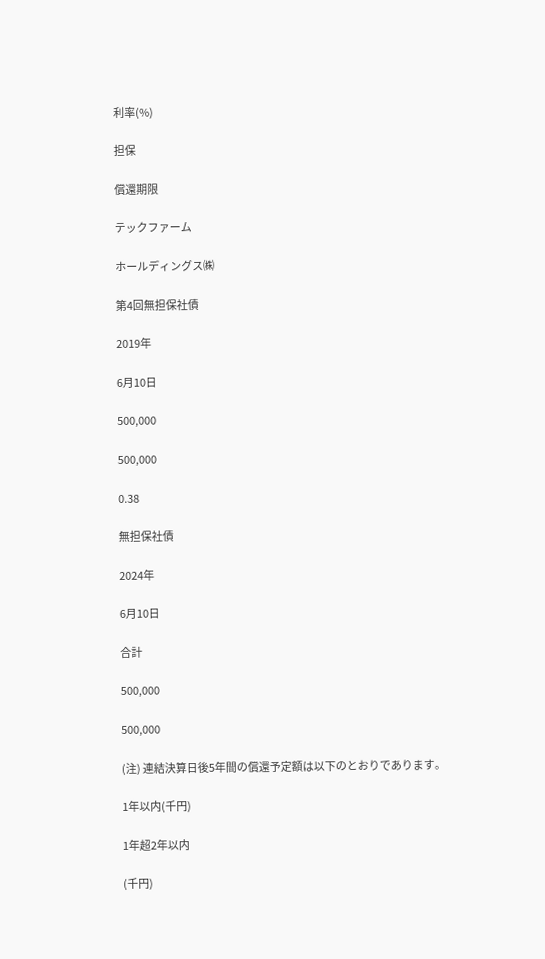利率(%)

担保

償還期限

テックファーム

ホールディングス㈱

第4回無担保社債

2019年

6月10日

500,000

500,000

0.38

無担保社債

2024年

6月10日

合計

500,000

500,000

(注) 連結決算日後5年間の償還予定額は以下のとおりであります。

1年以内(千円)

1年超2年以内

(千円)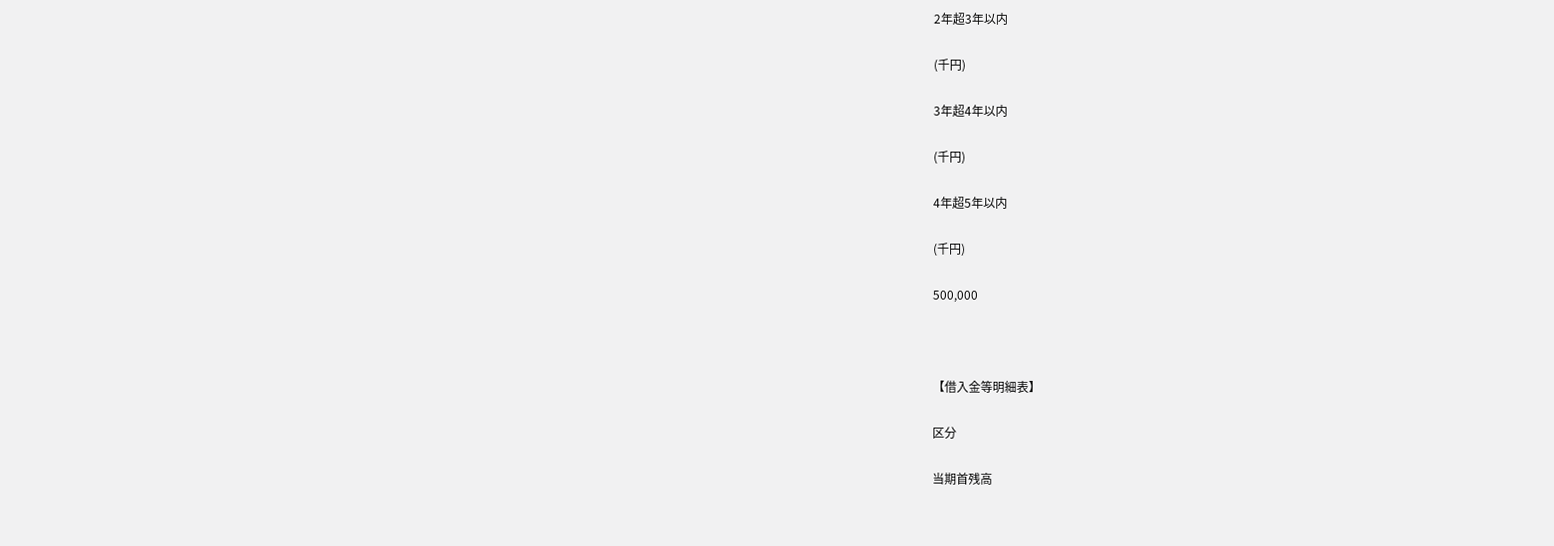2年超3年以内

(千円)

3年超4年以内

(千円)

4年超5年以内

(千円)

500,000



【借入金等明細表】

区分

当期首残高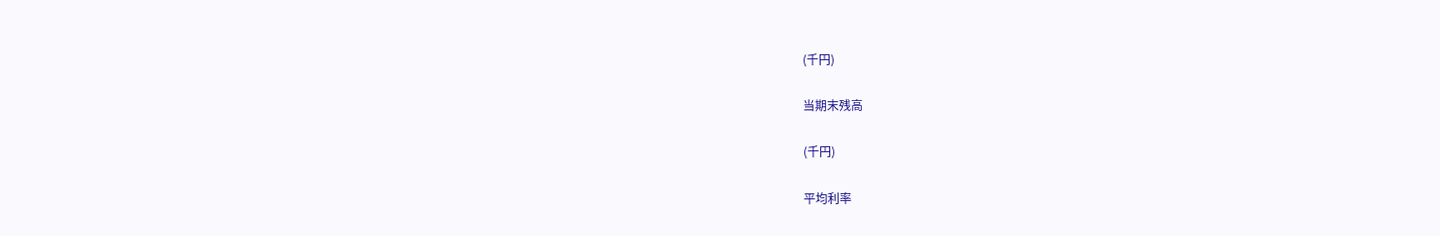(千円)

当期末残高

(千円)

平均利率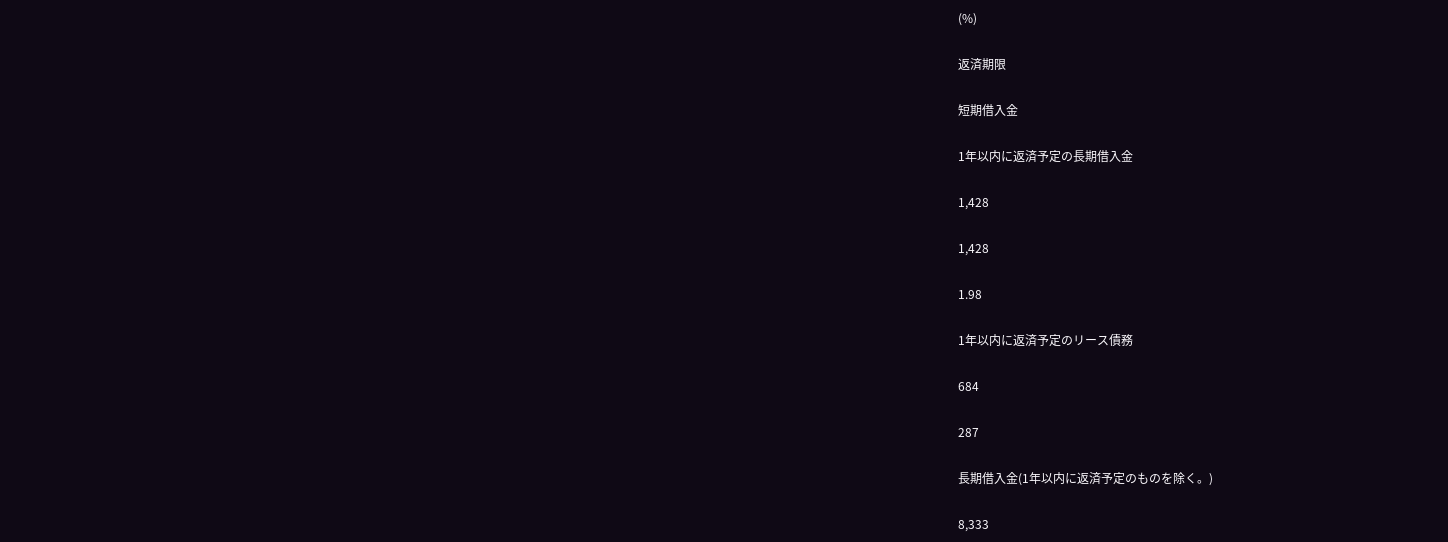(%)

返済期限

短期借入金

1年以内に返済予定の長期借入金

1,428

1,428

1.98

1年以内に返済予定のリース債務

684

287

長期借入金(1年以内に返済予定のものを除く。)

8,333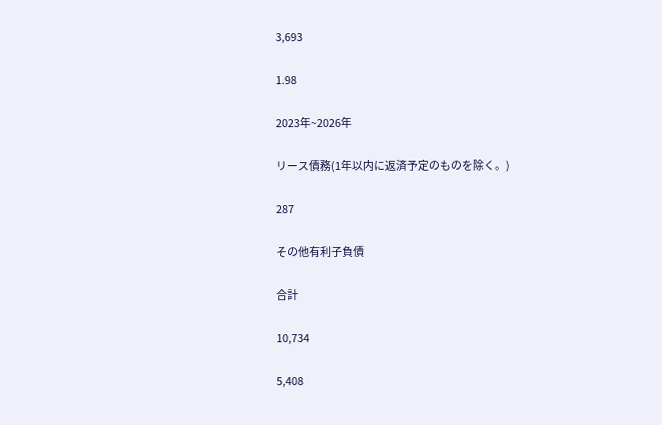3,693

1.98

2023年~2026年

リース債務(1年以内に返済予定のものを除く。)

287

その他有利子負債

合計

10,734

5,408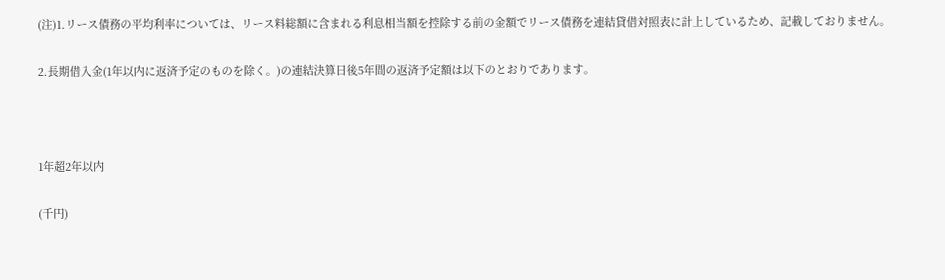(注)1.リース債務の平均利率については、リース料総額に含まれる利息相当額を控除する前の金額でリース債務を連結貸借対照表に計上しているため、記載しておりません。

2.長期借入金(1年以内に返済予定のものを除く。)の連結決算日後5年間の返済予定額は以下のとおりであります。



1年超2年以内

(千円)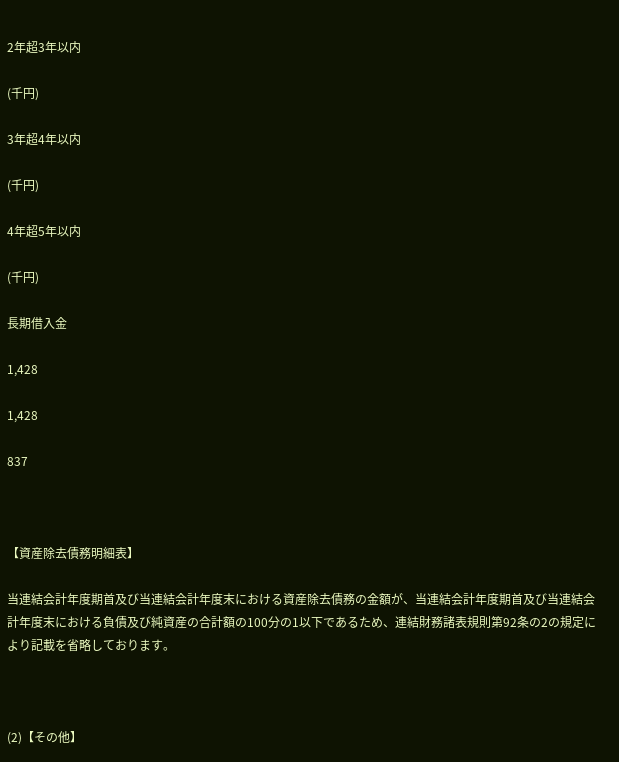2年超3年以内

(千円)

3年超4年以内

(千円)

4年超5年以内

(千円)

長期借入金

1,428

1,428

837



【資産除去債務明細表】

当連結会計年度期首及び当連結会計年度末における資産除去債務の金額が、当連結会計年度期首及び当連結会計年度末における負債及び純資産の合計額の100分の1以下であるため、連結財務諸表規則第92条の2の規定により記載を省略しております。



(2)【その他】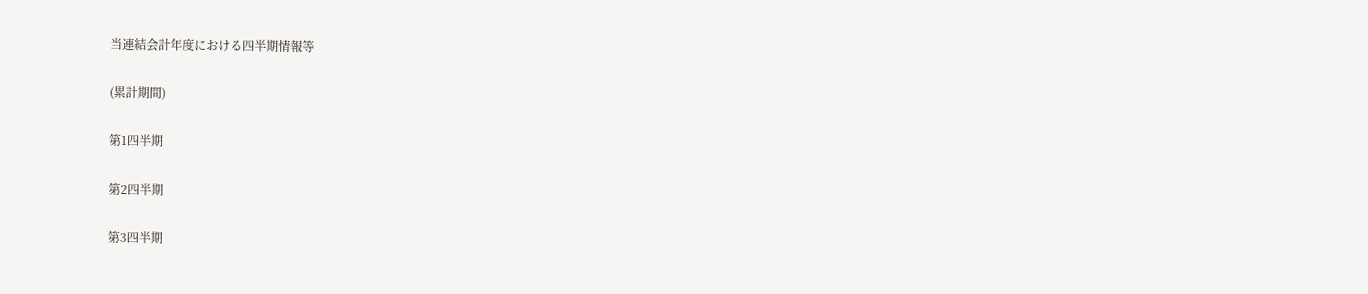当連結会計年度における四半期情報等

(累計期間)

第1四半期

第2四半期

第3四半期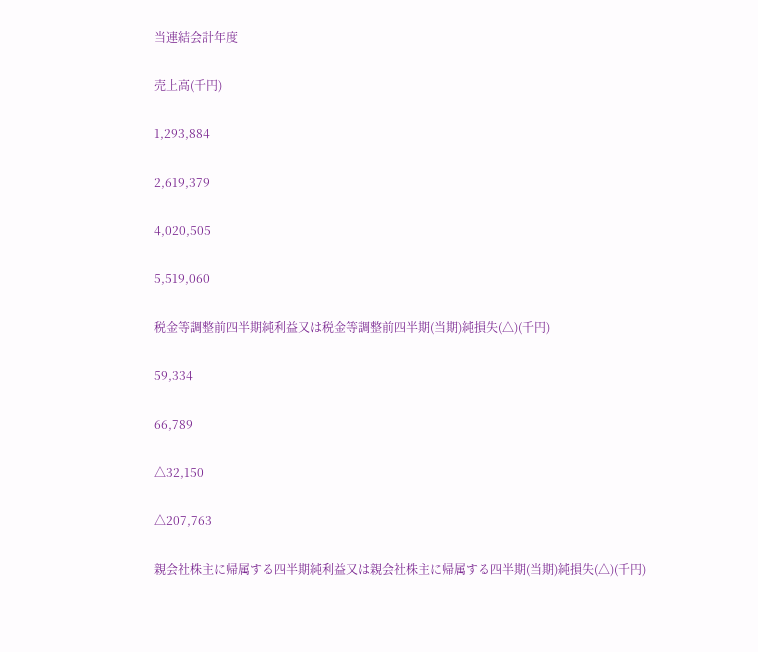当連結会計年度

売上高(千円)

1,293,884

2,619,379

4,020,505

5,519,060

税金等調整前四半期純利益又は税金等調整前四半期(当期)純損失(△)(千円)

59,334

66,789

△32,150

△207,763

親会社株主に帰属する四半期純利益又は親会社株主に帰属する四半期(当期)純損失(△)(千円)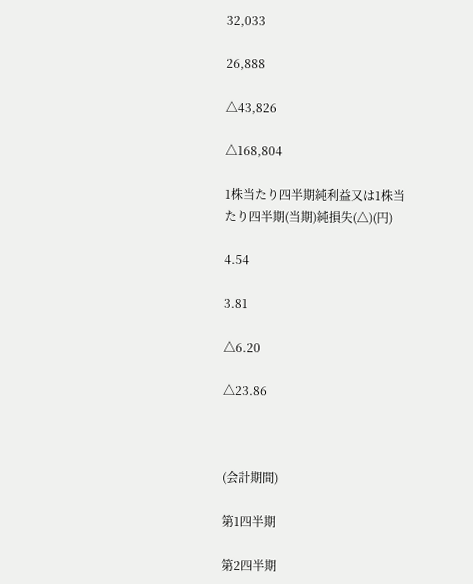32,033

26,888

△43,826

△168,804

1株当たり四半期純利益又は1株当たり四半期(当期)純損失(△)(円)

4.54

3.81

△6.20

△23.86



(会計期間)

第1四半期

第2四半期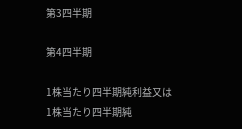第3四半期

第4四半期

1株当たり四半期純利益又は1株当たり四半期純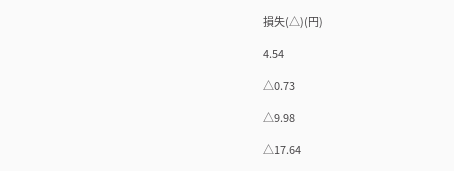損失(△)(円)

4.54

△0.73

△9.98

△17.64